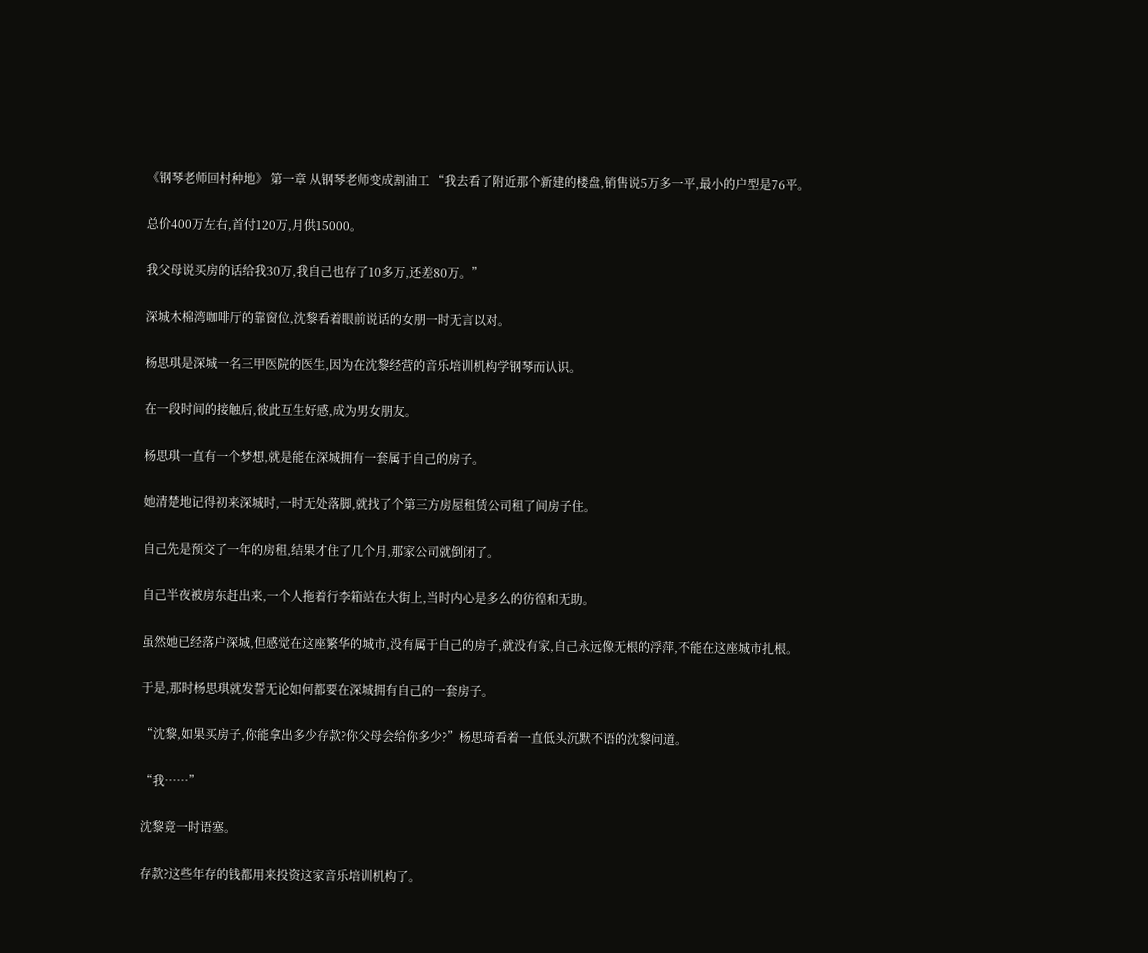《钢琴老师回村种地》 第一章 从钢琴老师变成割油工 “我去看了附近那个新建的楼盘,销售说5万多一平,最小的户型是76平。

总价400万左右,首付120万,月供15000。

我父母说买房的话给我30万,我自己也存了10多万,还差80万。”

深城木棉湾咖啡厅的靠窗位,沈黎看着眼前说话的女朋一时无言以对。

杨思琪是深城一名三甲医院的医生,因为在沈黎经营的音乐培训机构学钢琴而认识。

在一段时间的接触后,彼此互生好感,成为男女朋友。

杨思琪一直有一个梦想,就是能在深城拥有一套属于自己的房子。

她清楚地记得初来深城时,一时无处落脚,就找了个第三方房屋租赁公司租了间房子住。

自己先是预交了一年的房租,结果才住了几个月,那家公司就倒闭了。

自己半夜被房东赶出来,一个人拖着行李箱站在大街上,当时内心是多么的彷徨和无助。

虽然她已经落户深城,但感觉在这座繁华的城市,没有属于自己的房子,就没有家,自己永远像无根的浮萍,不能在这座城市扎根。

于是,那时杨思琪就发誓无论如何都要在深城拥有自己的一套房子。

“沈黎,如果买房子,你能拿出多少存款?你父母会给你多少?”杨思琦看着一直低头沉默不语的沈黎问道。

“我……”

沈黎竟一时语塞。

存款?这些年存的钱都用来投资这家音乐培训机构了。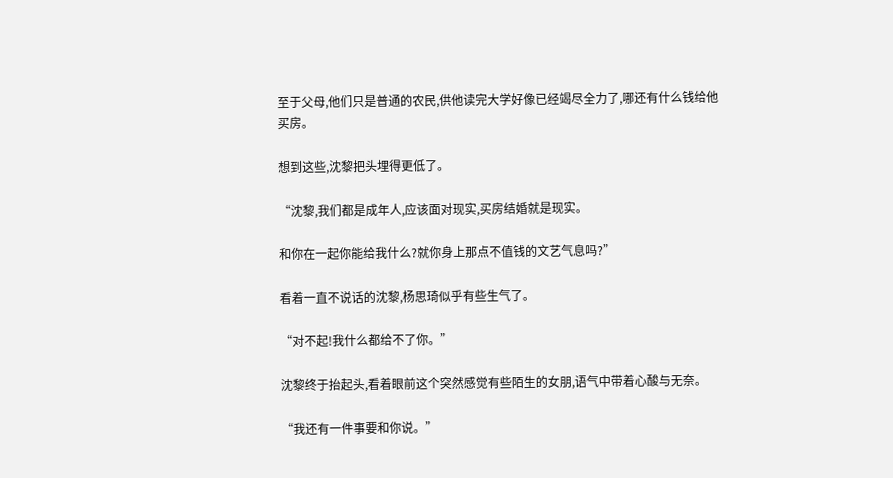至于父母,他们只是普通的农民,供他读完大学好像已经竭尽全力了,哪还有什么钱给他买房。

想到这些,沈黎把头埋得更低了。

“沈黎,我们都是成年人,应该面对现实,买房结婚就是现实。

和你在一起你能给我什么?就你身上那点不值钱的文艺气息吗?”

看着一直不说话的沈黎,杨思琦似乎有些生气了。

“对不起!我什么都给不了你。”

沈黎终于抬起头,看着眼前这个突然感觉有些陌生的女朋,语气中带着心酸与无奈。

“我还有一件事要和你说。”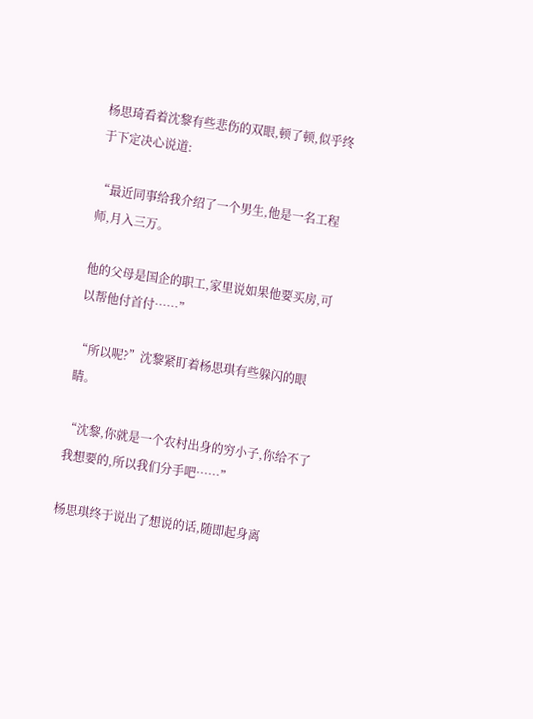杨思琦看着沈黎有些悲伤的双眼,顿了顿,似乎终于下定决心说道:

“最近同事给我介绍了一个男生,他是一名工程师,月入三万。

他的父母是国企的职工,家里说如果他要买房,可以帮他付首付……”

“所以呢?”沈黎紧盯着杨思琪有些躲闪的眼睛。

“沈黎,你就是一个农村出身的穷小子,你给不了我想要的,所以我们分手吧……”

杨思琪终于说出了想说的话,随即起身离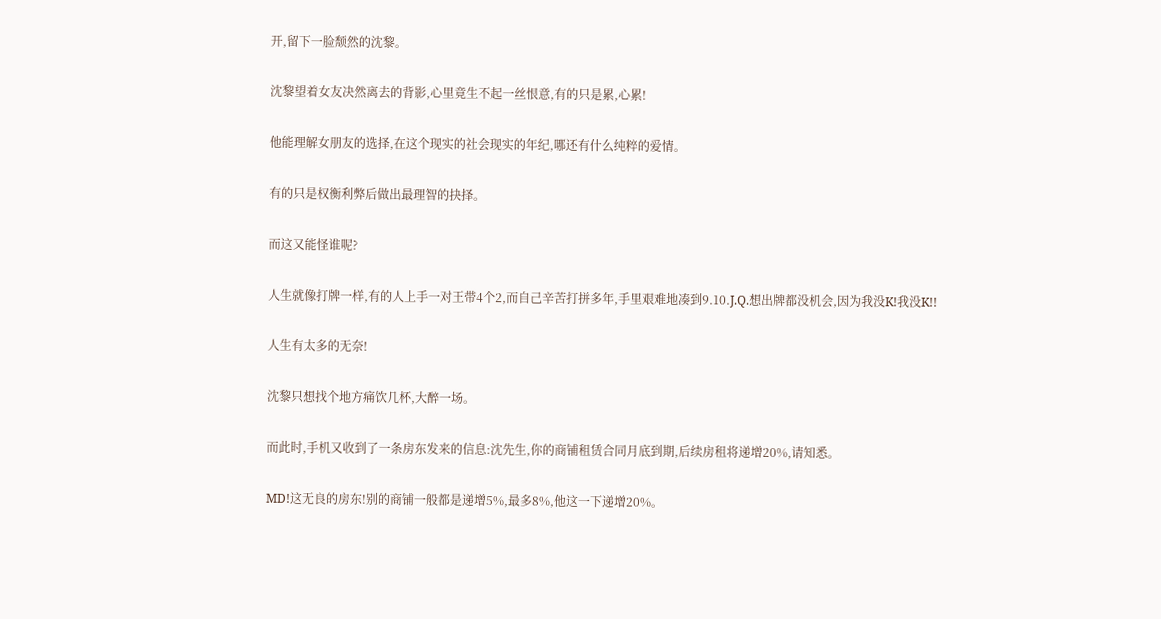开,留下一脸颓然的沈黎。

沈黎望着女友决然离去的背影,心里竟生不起一丝恨意,有的只是累,心累!

他能理解女朋友的选择,在这个现实的社会现实的年纪,哪还有什么纯粹的爱情。

有的只是权衡利弊后做出最理智的抉择。

而这又能怪谁呢?

人生就像打牌一样,有的人上手一对王带4个2,而自己辛苦打拼多年,手里艰难地凑到9.10.J.Q.想出牌都没机会,因为我没K!我没K!!

人生有太多的无奈!

沈黎只想找个地方痛饮几杯,大醉一场。

而此时,手机又收到了一条房东发来的信息:沈先生,你的商铺租赁合同月底到期,后续房租将递增20%,请知悉。

MD!这无良的房东!别的商铺一般都是递增5%,最多8%,他这一下递增20%。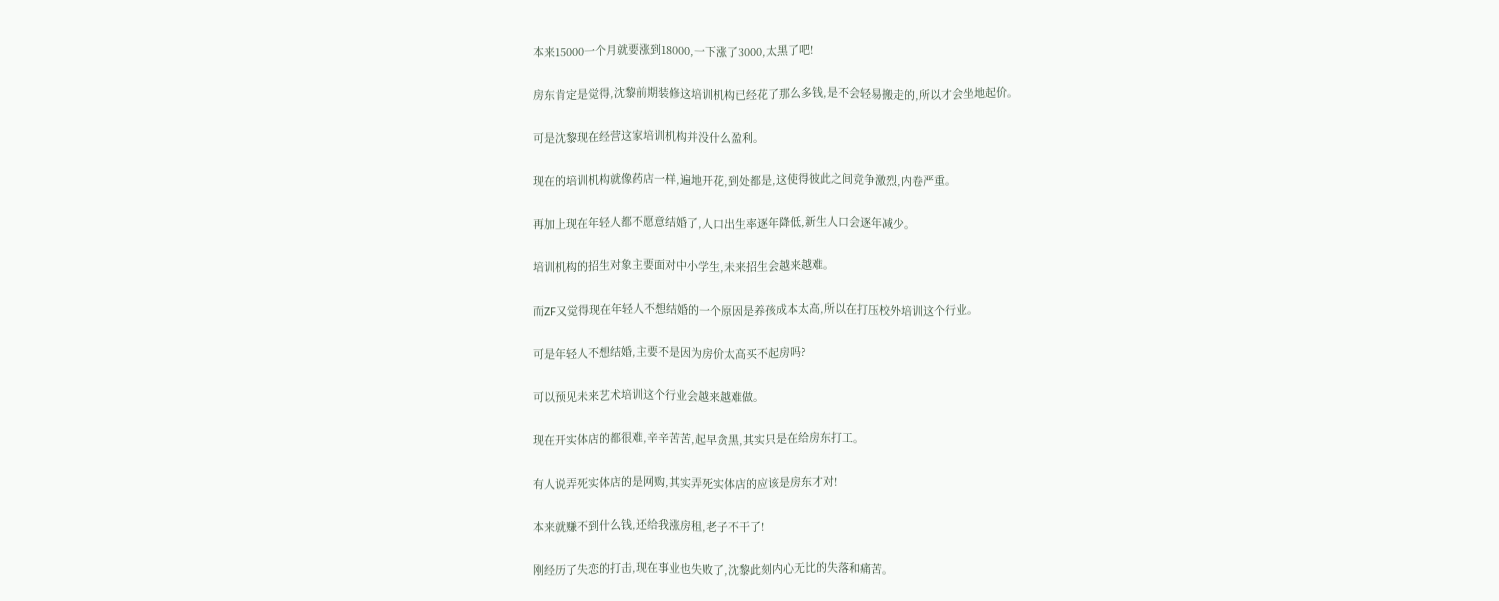本来15000一个月就要涨到18000,一下涨了3000,太黑了吧!

房东肯定是觉得,沈黎前期装修这培训机构已经花了那么多钱,是不会轻易搬走的,所以才会坐地起价。

可是沈黎现在经营这家培训机构并没什么盈利。

现在的培训机构就像药店一样,遍地开花,到处都是,这使得彼此之间竞争激烈,内卷严重。

再加上现在年轻人都不愿意结婚了,人口出生率逐年降低,新生人口会逐年减少。

培训机构的招生对象主要面对中小学生,未来招生会越来越难。

而ZF又觉得现在年轻人不想结婚的一个原因是养孩成本太高,所以在打压校外培训这个行业。

可是年轻人不想结婚,主要不是因为房价太高买不起房吗?

可以预见未来艺术培训这个行业会越来越难做。

现在开实体店的都很难,辛辛苦苦,起早贪黑,其实只是在给房东打工。

有人说弄死实体店的是网购,其实弄死实体店的应该是房东才对!

本来就赚不到什么钱,还给我涨房租,老子不干了!

刚经历了失恋的打击,现在事业也失败了,沈黎此刻内心无比的失落和痛苦。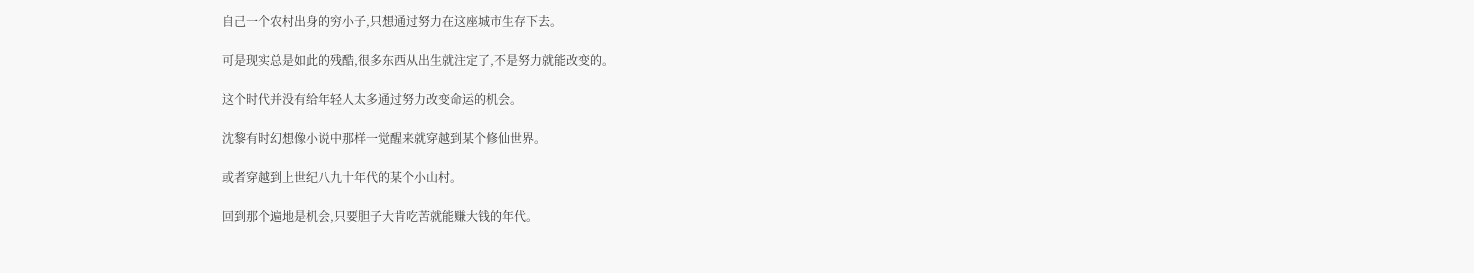自己一个农村出身的穷小子,只想通过努力在这座城市生存下去。

可是现实总是如此的残酷,很多东西从出生就注定了,不是努力就能改变的。

这个时代并没有给年轻人太多通过努力改变命运的机会。

沈黎有时幻想像小说中那样一觉醒来就穿越到某个修仙世界。

或者穿越到上世纪八九十年代的某个小山村。

回到那个遍地是机会,只要胆子大肯吃苦就能赚大钱的年代。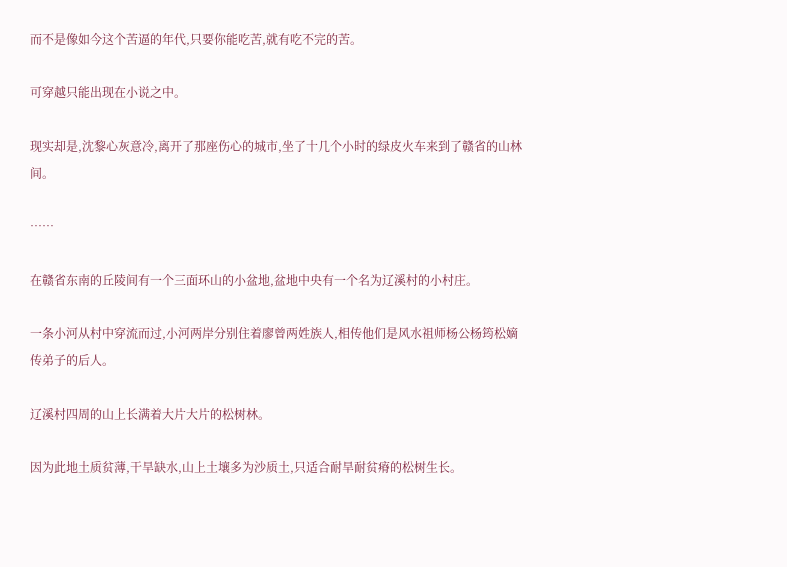而不是像如今这个苦逼的年代,只要你能吃苦,就有吃不完的苦。

可穿越只能出现在小说之中。

现实却是,沈黎心灰意冷,离开了那座伤心的城市,坐了十几个小时的绿皮火车来到了赣省的山林间。

……

在赣省东南的丘陵间有一个三面环山的小盆地,盆地中央有一个名为辽溪村的小村庄。

一条小河从村中穿流而过,小河两岸分别住着廖曾两姓族人,相传他们是风水祖师杨公杨筠松嫡传弟子的后人。

辽溪村四周的山上长满着大片大片的松树林。

因为此地土质贫薄,干旱缺水,山上土壤多为沙质土,只适合耐旱耐贫瘠的松树生长。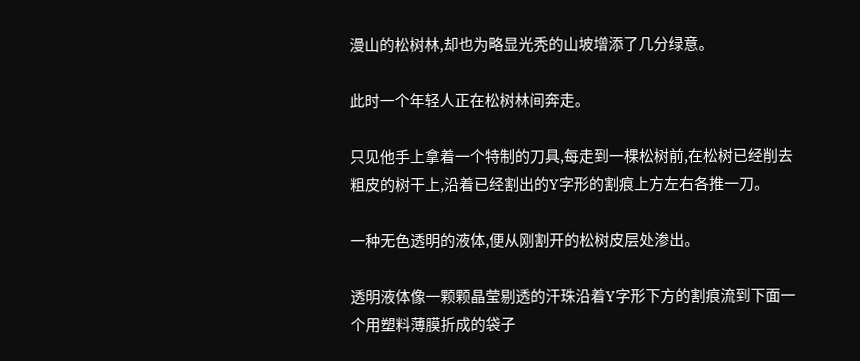漫山的松树林,却也为略显光秃的山坡增添了几分绿意。

此时一个年轻人正在松树林间奔走。

只见他手上拿着一个特制的刀具,每走到一棵松树前,在松树已经削去粗皮的树干上,沿着已经割出的Y字形的割痕上方左右各推一刀。

一种无色透明的液体,便从刚割开的松树皮层处渗出。

透明液体像一颗颗晶莹剔透的汗珠沿着Y字形下方的割痕流到下面一个用塑料薄膜折成的袋子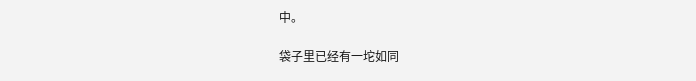中。

袋子里已经有一坨如同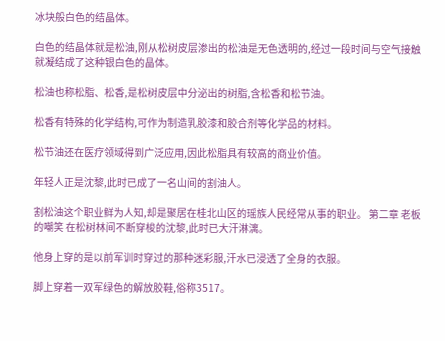冰块般白色的结晶体。

白色的结晶体就是松油,刚从松树皮层渗出的松油是无色透明的,经过一段时间与空气接触就凝结成了这种银白色的晶体。

松油也称松脂、松香,是松树皮层中分泌出的树脂,含松香和松节油。

松香有特殊的化学结构,可作为制造乳胶漆和胶合剂等化学品的材料。

松节油还在医疗领域得到广泛应用,因此松脂具有较高的商业价值。

年轻人正是沈黎,此时已成了一名山间的割油人。

割松油这个职业鲜为人知,却是聚居在桂北山区的瑶族人民经常从事的职业。 第二章 老板的嘲笑 在松树林间不断穿梭的沈黎,此时已大汗淋漓。

他身上穿的是以前军训时穿过的那种迷彩服,汗水已浸透了全身的衣服。

脚上穿着一双军绿色的解放胶鞋,俗称3517。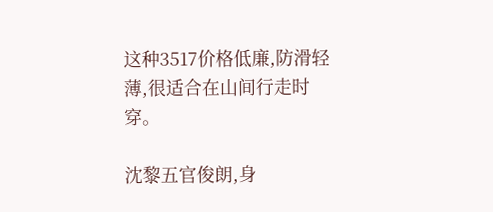这种3517价格低廉,防滑轻薄,很适合在山间行走时穿。

沈黎五官俊朗,身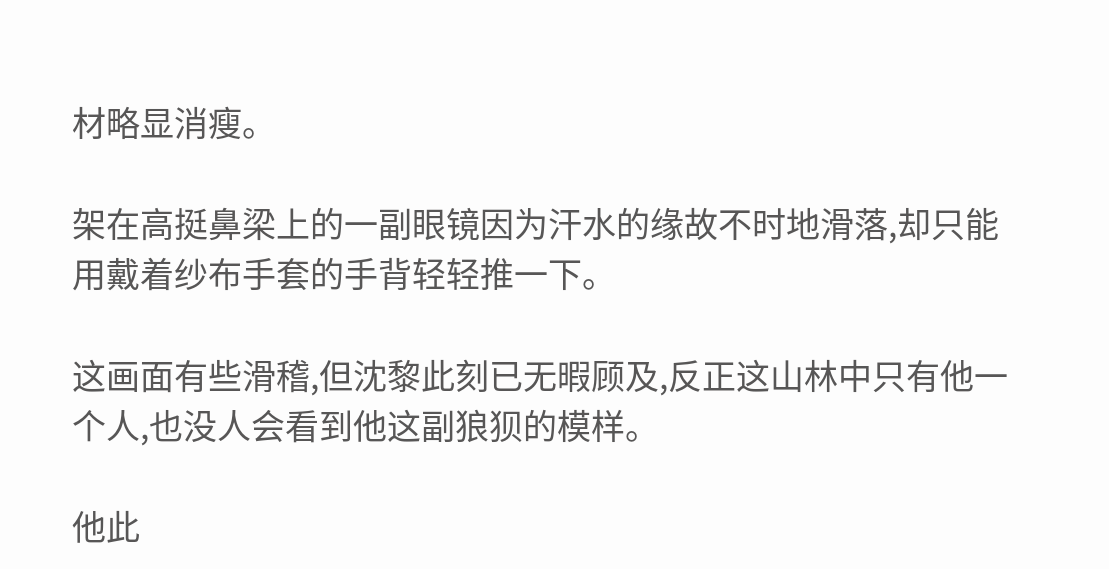材略显消瘦。

架在高挺鼻梁上的一副眼镜因为汗水的缘故不时地滑落,却只能用戴着纱布手套的手背轻轻推一下。

这画面有些滑稽,但沈黎此刻已无暇顾及,反正这山林中只有他一个人,也没人会看到他这副狼狈的模样。

他此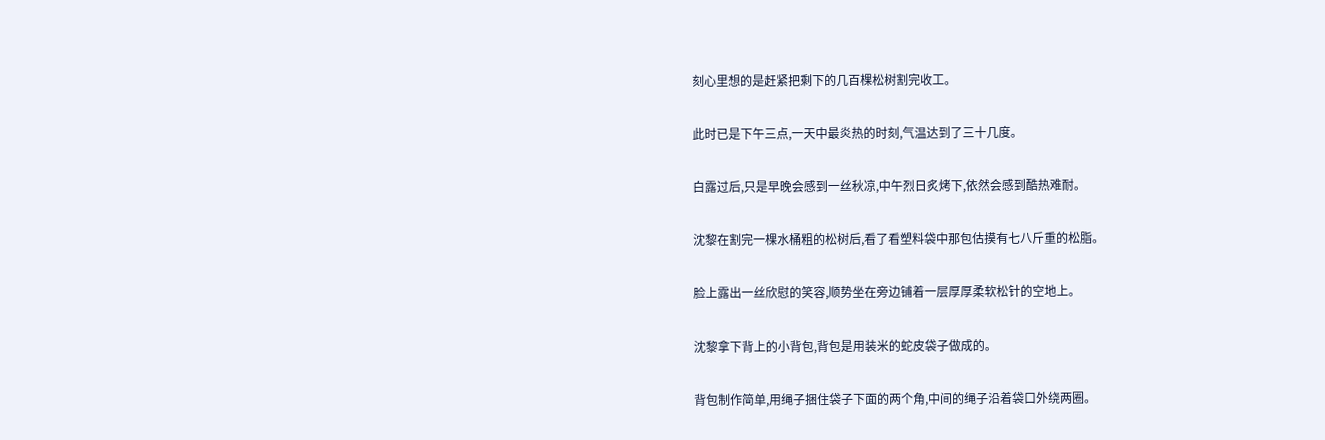刻心里想的是赶紧把剩下的几百棵松树割完收工。

此时已是下午三点,一天中最炎热的时刻,气温达到了三十几度。

白露过后,只是早晚会感到一丝秋凉,中午烈日炙烤下,依然会感到酷热难耐。

沈黎在割完一棵水桶粗的松树后,看了看塑料袋中那包估摸有七八斤重的松脂。

脸上露出一丝欣慰的笑容,顺势坐在旁边铺着一层厚厚柔软松针的空地上。

沈黎拿下背上的小背包,背包是用装米的蛇皮袋子做成的。

背包制作简单,用绳子捆住袋子下面的两个角,中间的绳子沿着袋口外绕两圈。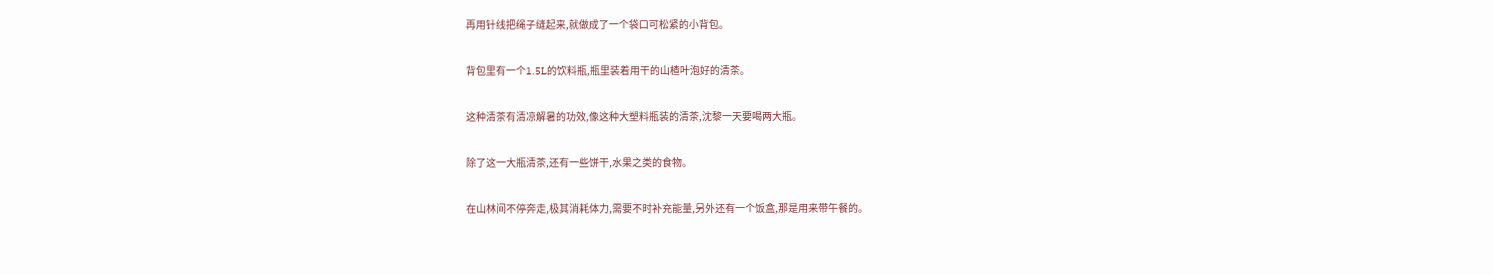再用针线把绳子缝起来,就做成了一个袋口可松紧的小背包。

背包里有一个1.5L的饮料瓶,瓶里装着用干的山楂叶泡好的清茶。

这种清茶有清凉解暑的功效,像这种大塑料瓶装的清茶,沈黎一天要喝两大瓶。

除了这一大瓶清茶,还有一些饼干,水果之类的食物。

在山林间不停奔走,极其消耗体力,需要不时补充能量,另外还有一个饭盒,那是用来带午餐的。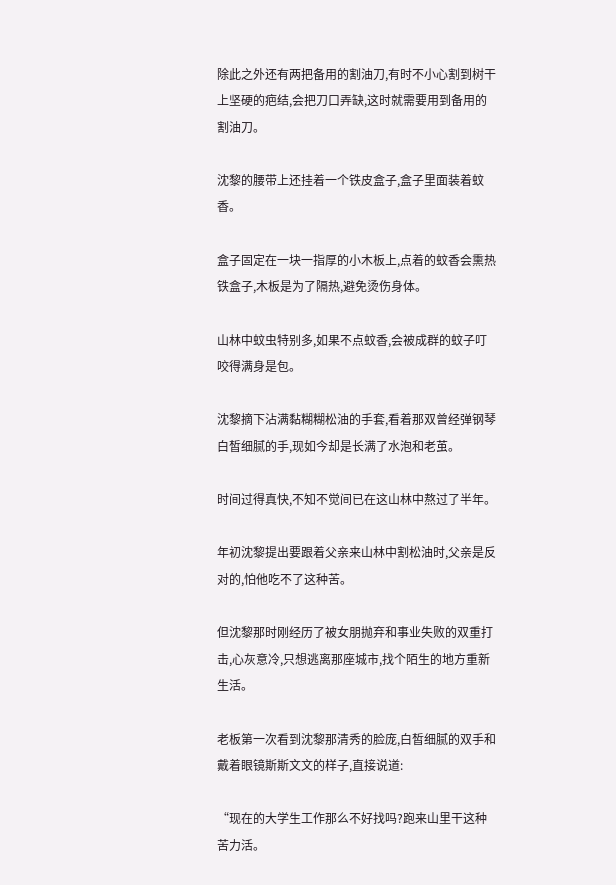除此之外还有两把备用的割油刀,有时不小心割到树干上坚硬的疤结,会把刀口弄缺,这时就需要用到备用的割油刀。

沈黎的腰带上还挂着一个铁皮盒子,盒子里面装着蚊香。

盒子固定在一块一指厚的小木板上,点着的蚊香会熏热铁盒子,木板是为了隔热,避免烫伤身体。

山林中蚊虫特别多,如果不点蚊香,会被成群的蚊子叮咬得满身是包。

沈黎摘下沾满黏糊糊松油的手套,看着那双曾经弹钢琴白皙细腻的手,现如今却是长满了水泡和老茧。

时间过得真快,不知不觉间已在这山林中熬过了半年。

年初沈黎提出要跟着父亲来山林中割松油时,父亲是反对的,怕他吃不了这种苦。

但沈黎那时刚经历了被女朋抛弃和事业失败的双重打击,心灰意冷,只想逃离那座城市,找个陌生的地方重新生活。

老板第一次看到沈黎那清秀的脸庞,白皙细腻的双手和戴着眼镜斯斯文文的样子,直接说道:

“现在的大学生工作那么不好找吗?跑来山里干这种苦力活。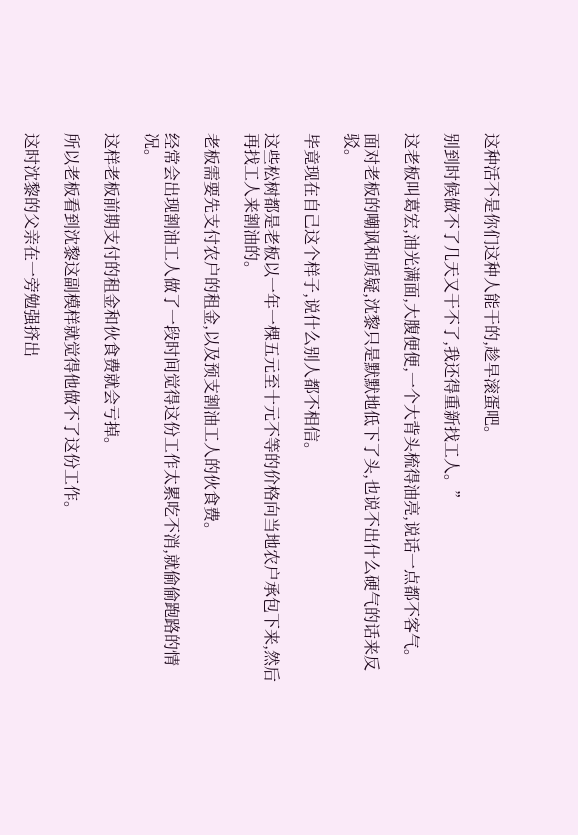这种活不是你们这种人能干的,趁早滚蛋吧。

别到时候做不了几天又干不了,我还得重新找工人。”

这老板叫葛宏,油光满面,大腹便便,一个大背头梳得油亮,说话一点都不客气。

面对老板的嘲讽和质疑,沈黎只是默默地低下了头,也说不出什么硬气的话来反驳。

毕竟现在自己这个样子,说什么别人都不相信。

这些松树都是老板以一年一棵五元至十元不等的价格向当地农户承包下来,然后再找工人来割油的。

老板需要先支付农户的租金,以及预支割油工人的伙食费。

经常会出现割油工人做了一段时间觉得这份工作太累吃不消,就偷偷跑路的情况。

这样老板前期支付的租金和伙食费就会亏掉。

所以老板看到沈黎这副模样就觉得他做不了这份工作。

这时沈黎的父亲在一旁勉强挤出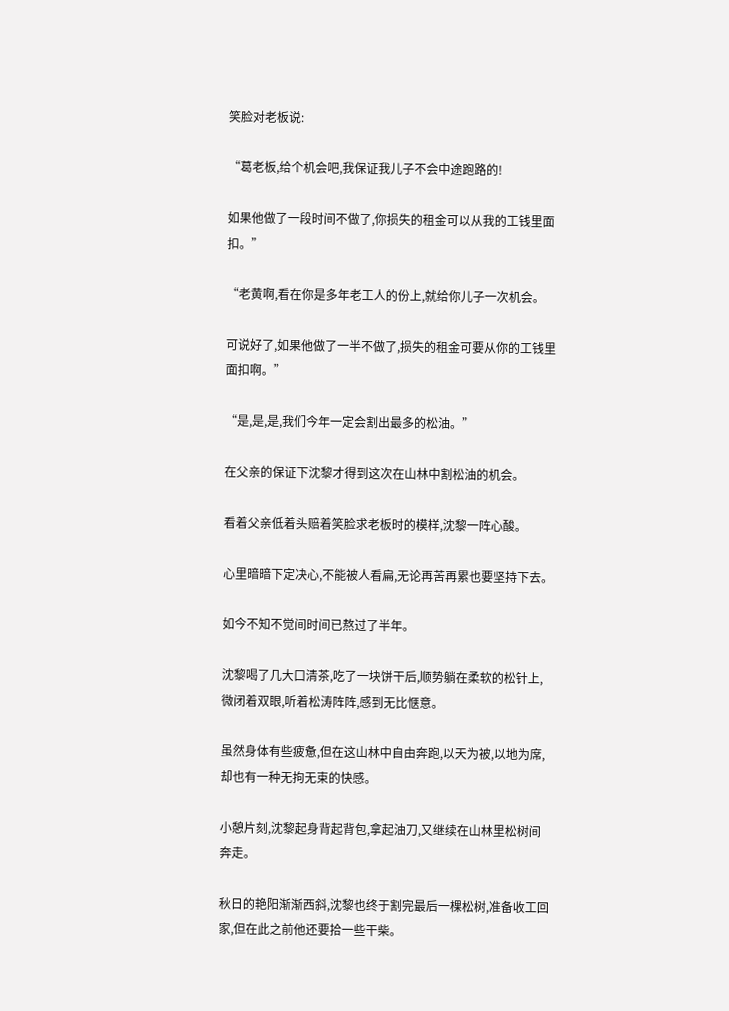笑脸对老板说:

“葛老板,给个机会吧,我保证我儿子不会中途跑路的!

如果他做了一段时间不做了,你损失的租金可以从我的工钱里面扣。”

“老黄啊,看在你是多年老工人的份上,就给你儿子一次机会。

可说好了,如果他做了一半不做了,损失的租金可要从你的工钱里面扣啊。”

“是,是,是,我们今年一定会割出最多的松油。”

在父亲的保证下沈黎才得到这次在山林中割松油的机会。

看着父亲低着头赔着笑脸求老板时的模样,沈黎一阵心酸。

心里暗暗下定决心,不能被人看扁,无论再苦再累也要坚持下去。

如今不知不觉间时间已熬过了半年。

沈黎喝了几大口清茶,吃了一块饼干后,顺势躺在柔软的松针上,微闭着双眼,听着松涛阵阵,感到无比惬意。

虽然身体有些疲惫,但在这山林中自由奔跑,以天为被,以地为席,却也有一种无拘无束的快感。

小憩片刻,沈黎起身背起背包,拿起油刀,又继续在山林里松树间奔走。

秋日的艳阳渐渐西斜,沈黎也终于割完最后一棵松树,准备收工回家,但在此之前他还要拾一些干柴。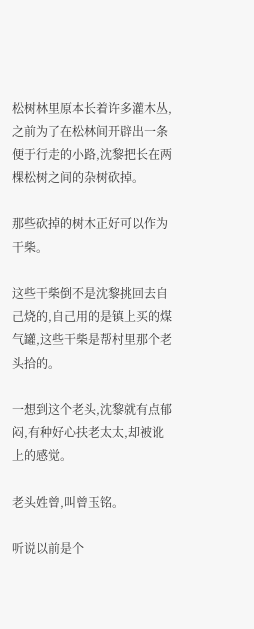松树林里原本长着许多灌木丛,之前为了在松林间开辟出一条便于行走的小路,沈黎把长在两棵松树之间的杂树砍掉。

那些砍掉的树木正好可以作为干柴。

这些干柴倒不是沈黎挑回去自己烧的,自己用的是镇上买的煤气罐,这些干柴是帮村里那个老头拾的。

一想到这个老头,沈黎就有点郁闷,有种好心扶老太太,却被讹上的感觉。

老头姓曾,叫曾玉铭。

听说以前是个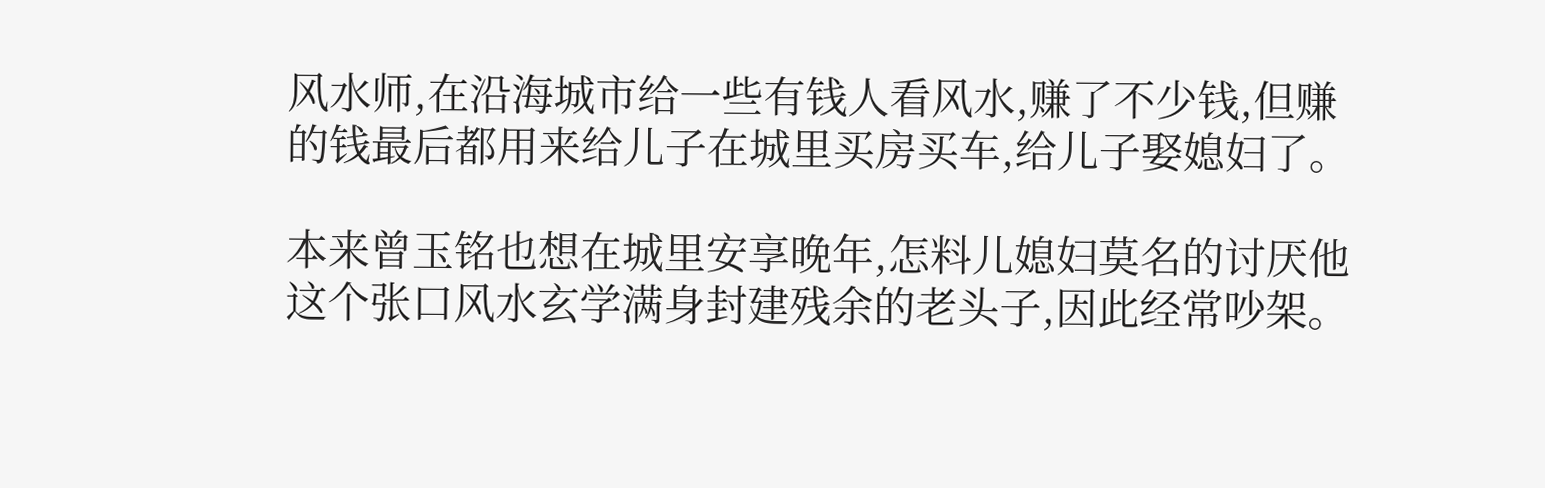风水师,在沿海城市给一些有钱人看风水,赚了不少钱,但赚的钱最后都用来给儿子在城里买房买车,给儿子娶媳妇了。

本来曾玉铭也想在城里安享晚年,怎料儿媳妇莫名的讨厌他这个张口风水玄学满身封建残余的老头子,因此经常吵架。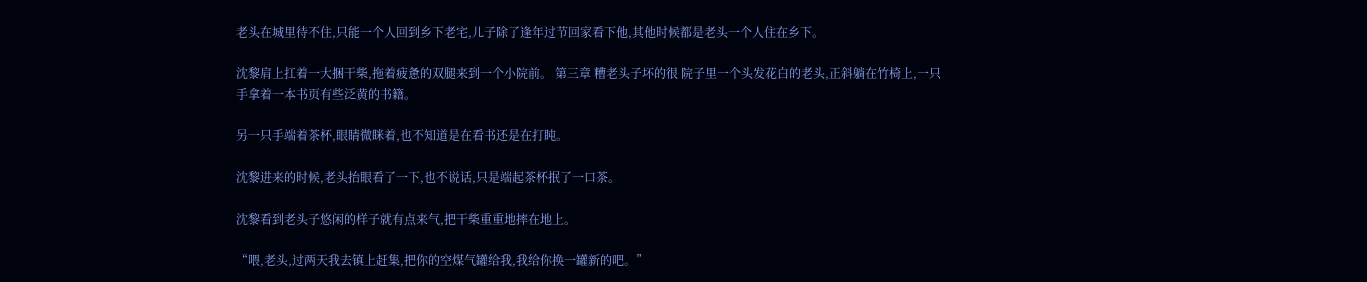老头在城里待不住,只能一个人回到乡下老宅,儿子除了逢年过节回家看下他,其他时候都是老头一个人住在乡下。

沈黎肩上扛着一大捆干柴,拖着疲惫的双腿来到一个小院前。 第三章 糟老头子坏的很 院子里一个头发花白的老头,正斜躺在竹椅上,一只手拿着一本书页有些泛黄的书籍。

另一只手端着茶杯,眼睛微眯着,也不知道是在看书还是在打盹。

沈黎进来的时候,老头抬眼看了一下,也不说话,只是端起茶杯抿了一口茶。

沈黎看到老头子悠闲的样子就有点来气,把干柴重重地摔在地上。

“喂,老头,过两天我去镇上赶集,把你的空煤气罐给我,我给你换一罐新的吧。”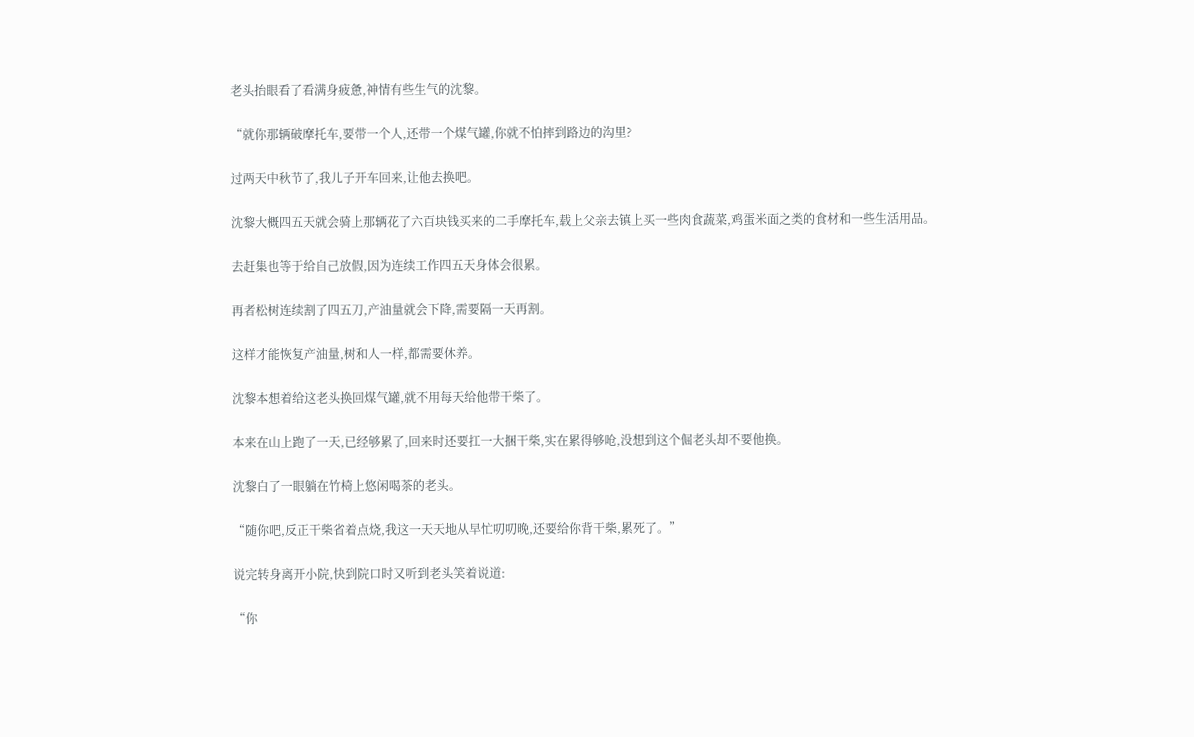老头抬眼看了看满身疲惫,神情有些生气的沈黎。

“就你那辆破摩托车,要带一个人,还带一个煤气罐,你就不怕摔到路边的沟里?

过两天中秋节了,我儿子开车回来,让他去换吧。

沈黎大概四五天就会骑上那辆花了六百块钱买来的二手摩托车,载上父亲去镇上买一些肉食蔬菜,鸡蛋米面之类的食材和一些生活用品。

去赶集也等于给自己放假,因为连续工作四五天身体会很累。

再者松树连续割了四五刀,产油量就会下降,需要隔一天再割。

这样才能恢复产油量,树和人一样,都需要休养。

沈黎本想着给这老头换回煤气罐,就不用每天给他带干柴了。

本来在山上跑了一天,已经够累了,回来时还要扛一大捆干柴,实在累得够呛,没想到这个倔老头却不要他换。

沈黎白了一眼躺在竹椅上悠闲喝茶的老头。

“随你吧,反正干柴省着点烧,我这一天天地从早忙叨叨晚,还要给你背干柴,累死了。”

说完转身离开小院,快到院口时又听到老头笑着说道:

“你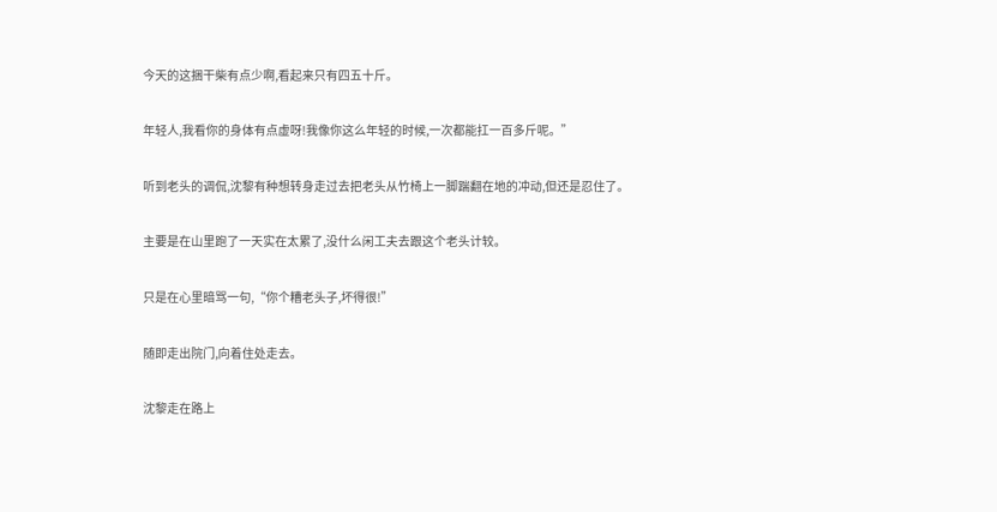今天的这捆干柴有点少啊,看起来只有四五十斤。

年轻人,我看你的身体有点虚呀!我像你这么年轻的时候,一次都能扛一百多斤呢。”

听到老头的调侃,沈黎有种想转身走过去把老头从竹椅上一脚踹翻在地的冲动,但还是忍住了。

主要是在山里跑了一天实在太累了,没什么闲工夫去跟这个老头计较。

只是在心里暗骂一句,“你个糟老头子,坏得很!”

随即走出院门,向着住处走去。

沈黎走在路上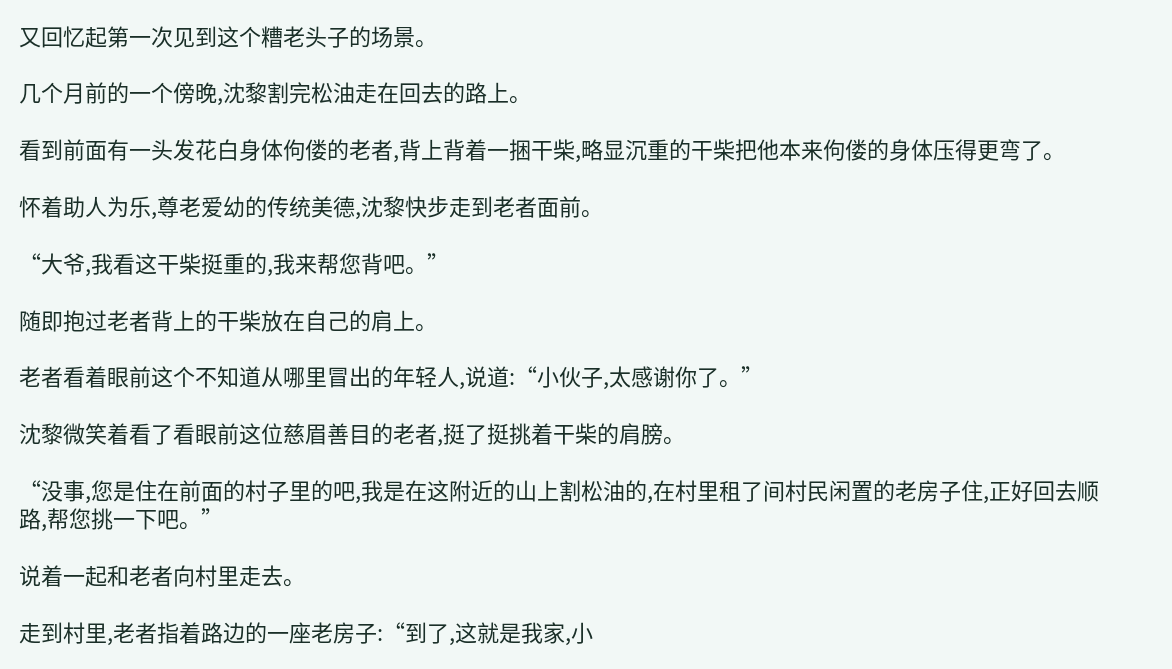又回忆起第一次见到这个糟老头子的场景。

几个月前的一个傍晚,沈黎割完松油走在回去的路上。

看到前面有一头发花白身体佝偻的老者,背上背着一捆干柴,略显沉重的干柴把他本来佝偻的身体压得更弯了。

怀着助人为乐,尊老爱幼的传统美德,沈黎快步走到老者面前。

“大爷,我看这干柴挺重的,我来帮您背吧。”

随即抱过老者背上的干柴放在自己的肩上。

老者看着眼前这个不知道从哪里冒出的年轻人,说道:“小伙子,太感谢你了。”

沈黎微笑着看了看眼前这位慈眉善目的老者,挺了挺挑着干柴的肩膀。

“没事,您是住在前面的村子里的吧,我是在这附近的山上割松油的,在村里租了间村民闲置的老房子住,正好回去顺路,帮您挑一下吧。”

说着一起和老者向村里走去。

走到村里,老者指着路边的一座老房子:“到了,这就是我家,小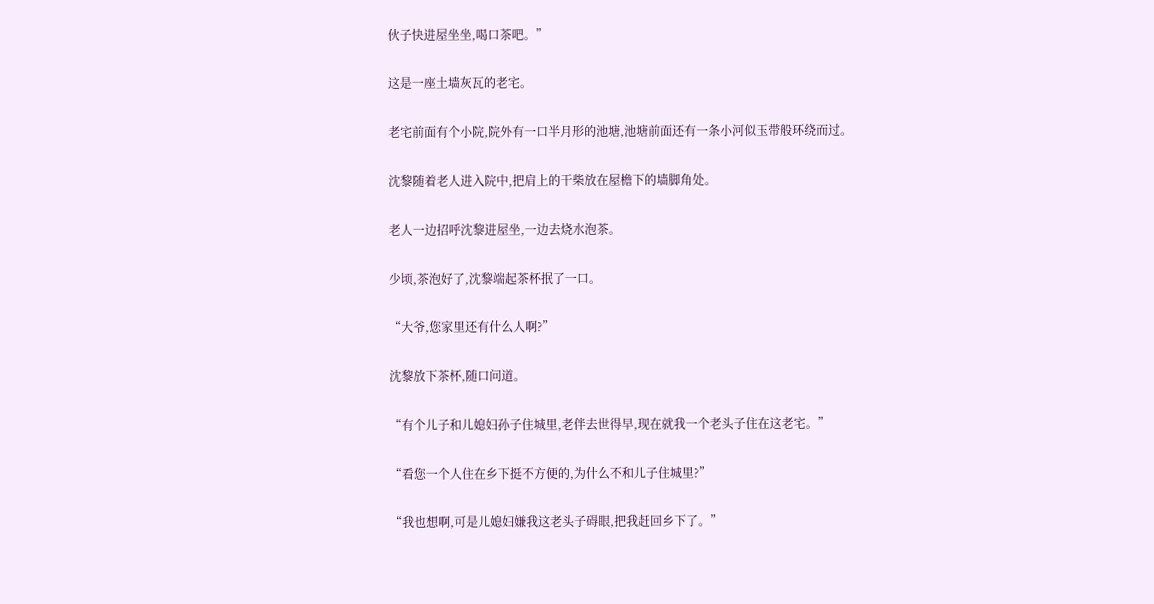伙子快进屋坐坐,喝口茶吧。”

这是一座土墙灰瓦的老宅。

老宅前面有个小院,院外有一口半月形的池塘,池塘前面还有一条小河似玉带般环绕而过。

沈黎随着老人进入院中,把肩上的干柴放在屋檐下的墙脚角处。

老人一边招呼沈黎进屋坐,一边去烧水泡茶。

少顷,茶泡好了,沈黎端起茶杯抿了一口。

“大爷,您家里还有什么人啊?”

沈黎放下茶杯,随口问道。

“有个儿子和儿媳妇孙子住城里,老伴去世得早,现在就我一个老头子住在这老宅。”

“看您一个人住在乡下挺不方便的,为什么不和儿子住城里?”

“我也想啊,可是儿媳妇嫌我这老头子碍眼,把我赶回乡下了。”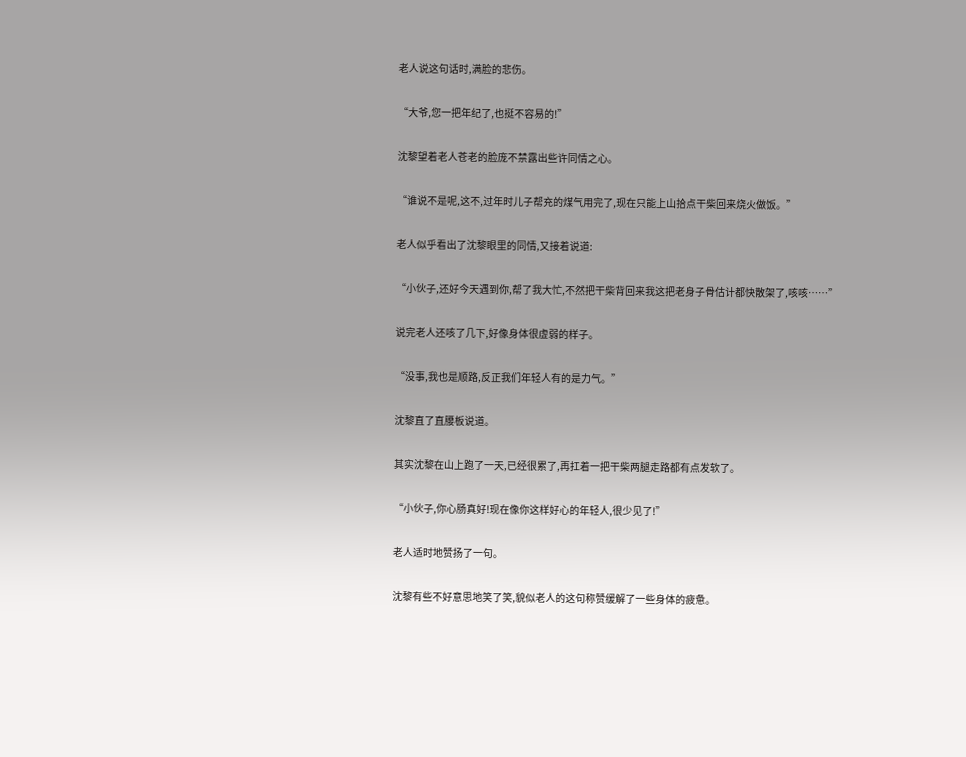老人说这句话时,满脸的悲伤。

“大爷,您一把年纪了,也挺不容易的!”

沈黎望着老人苍老的脸庞不禁露出些许同情之心。

“谁说不是呢,这不,过年时儿子帮充的煤气用完了,现在只能上山拾点干柴回来烧火做饭。”

老人似乎看出了沈黎眼里的同情,又接着说道:

“小伙子,还好今天遇到你,帮了我大忙,不然把干柴背回来我这把老身子骨估计都快散架了,咳咳……”

说完老人还咳了几下,好像身体很虚弱的样子。

“没事,我也是顺路,反正我们年轻人有的是力气。”

沈黎直了直腰板说道。

其实沈黎在山上跑了一天,已经很累了,再扛着一把干柴两腿走路都有点发软了。

“小伙子,你心肠真好!现在像你这样好心的年轻人,很少见了!”

老人适时地赞扬了一句。

沈黎有些不好意思地笑了笑,貌似老人的这句称赞缓解了一些身体的疲惫。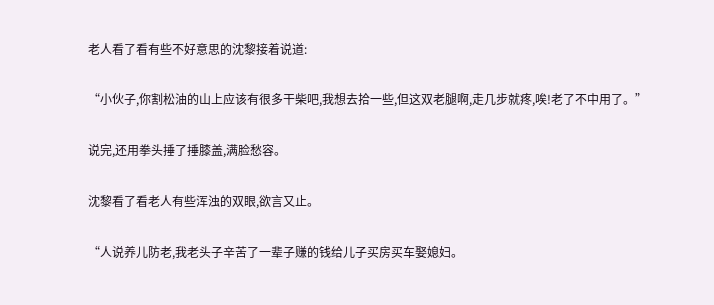老人看了看有些不好意思的沈黎接着说道:

“小伙子,你割松油的山上应该有很多干柴吧,我想去拾一些,但这双老腿啊,走几步就疼,唉!老了不中用了。”

说完,还用拳头捶了捶膝盖,满脸愁容。

沈黎看了看老人有些浑浊的双眼,欲言又止。

“人说养儿防老,我老头子辛苦了一辈子赚的钱给儿子买房买车娶媳妇。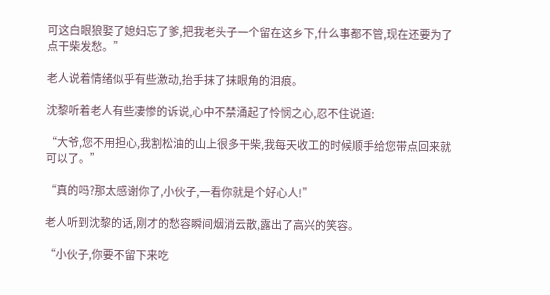可这白眼狼娶了媳妇忘了爹,把我老头子一个留在这乡下,什么事都不管,现在还要为了点干柴发愁。”

老人说着情绪似乎有些激动,抬手抹了抹眼角的泪痕。

沈黎听着老人有些凄惨的诉说,心中不禁涌起了怜悯之心,忍不住说道:

“大爷,您不用担心,我割松油的山上很多干柴,我每天收工的时候顺手给您带点回来就可以了。”

“真的吗?那太感谢你了,小伙子,一看你就是个好心人!”

老人听到沈黎的话,刚才的愁容瞬间烟消云散,露出了高兴的笑容。

“小伙子,你要不留下来吃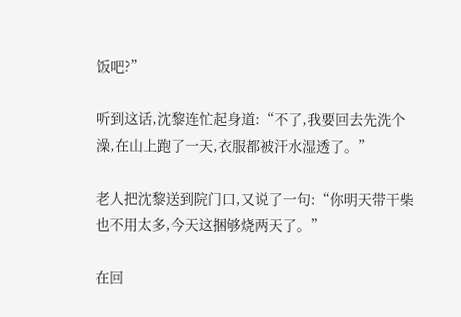饭吧?”

听到这话,沈黎连忙起身道:“不了,我要回去先洗个澡,在山上跑了一天,衣服都被汗水湿透了。”

老人把沈黎送到院门口,又说了一句:“你明天带干柴也不用太多,今天这捆够烧两天了。”

在回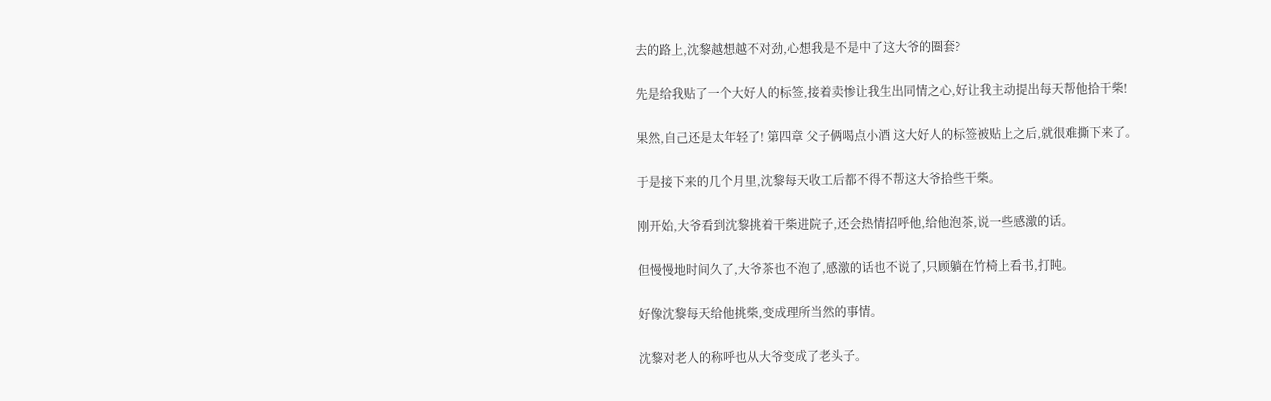去的路上,沈黎越想越不对劲,心想我是不是中了这大爷的圈套?

先是给我贴了一个大好人的标签,接着卖惨让我生出同情之心,好让我主动提出每天帮他拾干柴!

果然,自己还是太年轻了! 第四章 父子俩喝点小酒 这大好人的标签被贴上之后,就很难撕下来了。

于是接下来的几个月里,沈黎每天收工后都不得不帮这大爷拾些干柴。

刚开始,大爷看到沈黎挑着干柴进院子,还会热情招呼他,给他泡茶,说一些感激的话。

但慢慢地时间久了,大爷茶也不泡了,感激的话也不说了,只顾躺在竹椅上看书,打盹。

好像沈黎每天给他挑柴,变成理所当然的事情。

沈黎对老人的称呼也从大爷变成了老头子。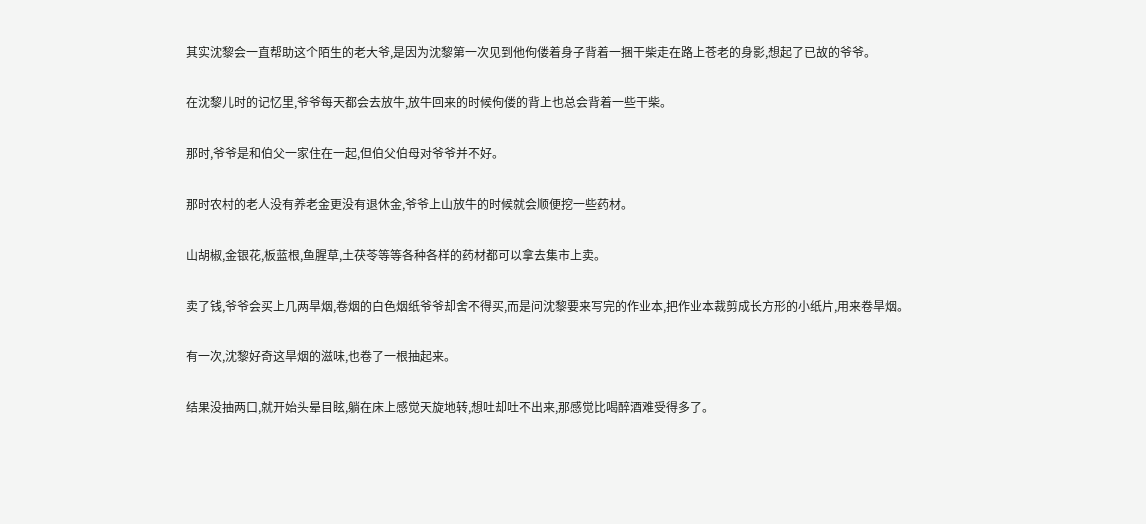其实沈黎会一直帮助这个陌生的老大爷,是因为沈黎第一次见到他佝偻着身子背着一捆干柴走在路上苍老的身影,想起了已故的爷爷。

在沈黎儿时的记忆里,爷爷每天都会去放牛,放牛回来的时候佝偻的背上也总会背着一些干柴。

那时,爷爷是和伯父一家住在一起,但伯父伯母对爷爷并不好。

那时农村的老人没有养老金更没有退休金,爷爷上山放牛的时候就会顺便挖一些药材。

山胡椒,金银花,板蓝根,鱼腥草,土茯苓等等各种各样的药材都可以拿去集市上卖。

卖了钱,爷爷会买上几两旱烟,卷烟的白色烟纸爷爷却舍不得买,而是问沈黎要来写完的作业本,把作业本裁剪成长方形的小纸片,用来卷旱烟。

有一次,沈黎好奇这旱烟的滋味,也卷了一根抽起来。

结果没抽两口,就开始头晕目眩,躺在床上感觉天旋地转,想吐却吐不出来,那感觉比喝醉酒难受得多了。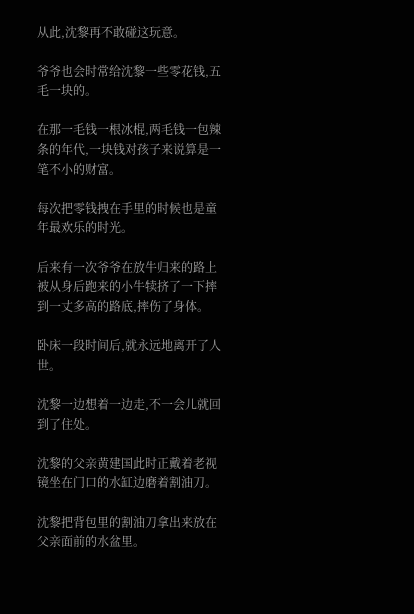从此,沈黎再不敢碰这玩意。

爷爷也会时常给沈黎一些零花钱,五毛一块的。

在那一毛钱一根冰棍,两毛钱一包辣条的年代,一块钱对孩子来说算是一笔不小的财富。

每次把零钱拽在手里的时候也是童年最欢乐的时光。

后来有一次爷爷在放牛归来的路上被从身后跑来的小牛犊挤了一下摔到一丈多高的路底,摔伤了身体。

卧床一段时间后,就永远地离开了人世。

沈黎一边想着一边走,不一会儿就回到了住处。

沈黎的父亲黄建国此时正戴着老视镜坐在门口的水缸边磨着割油刀。

沈黎把背包里的割油刀拿出来放在父亲面前的水盆里。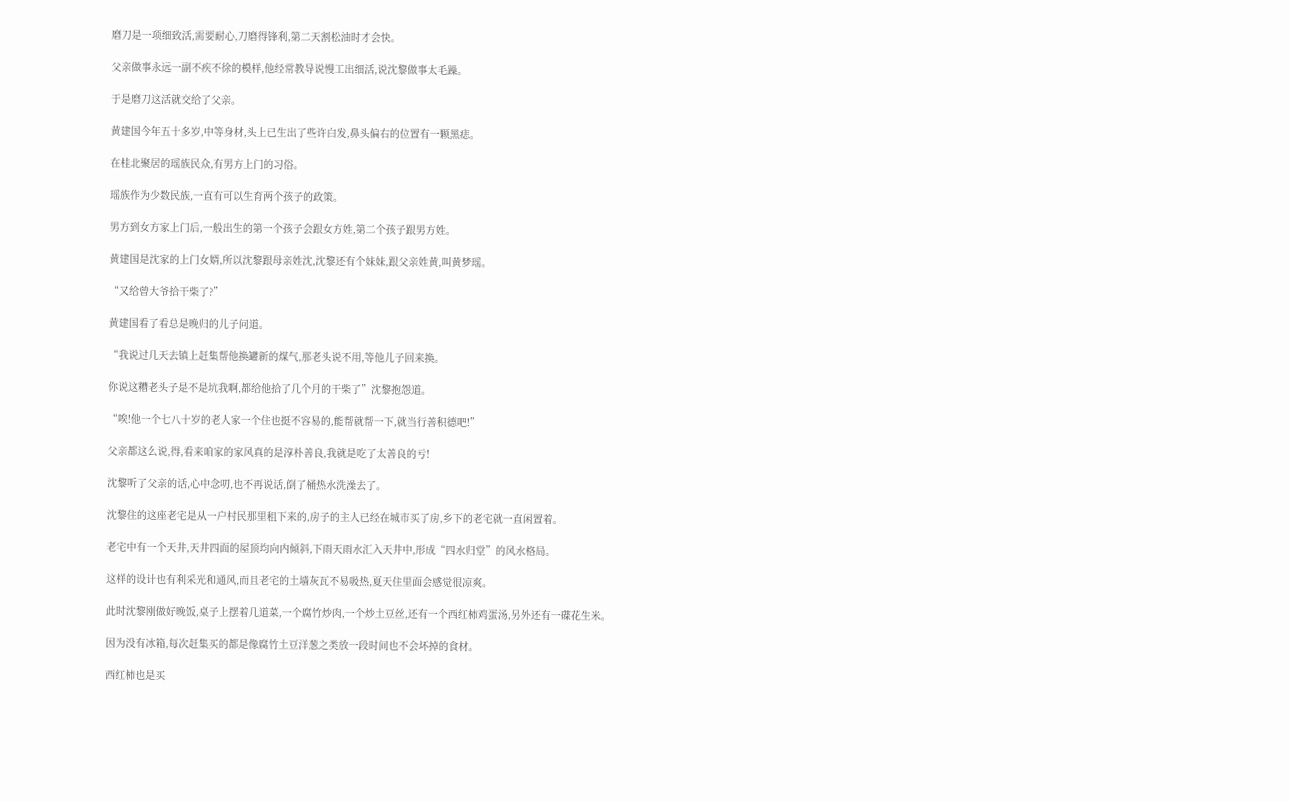磨刀是一项细致活,需要耐心,刀磨得锋利,第二天割松油时才会快。

父亲做事永远一副不疾不徐的模样,他经常教导说慢工出细活,说沈黎做事太毛躁。

于是磨刀这活就交给了父亲。

黄建国今年五十多岁,中等身材,头上已生出了些许白发,鼻头偏右的位置有一颗黑痣。

在桂北聚居的瑶族民众,有男方上门的习俗。

瑶族作为少数民族,一直有可以生育两个孩子的政策。

男方到女方家上门后,一般出生的第一个孩子会跟女方姓,第二个孩子跟男方姓。

黄建国是沈家的上门女婿,所以沈黎跟母亲姓沈,沈黎还有个妹妹,跟父亲姓黄,叫黄梦瑶。

“又给曾大爷拾干柴了?”

黄建国看了看总是晚归的儿子问道。

“我说过几天去镇上赶集帮他换罐新的煤气,那老头说不用,等他儿子回来换。

你说这糟老头子是不是坑我啊,都给他拾了几个月的干柴了”沈黎抱怨道。

“唉!他一个七八十岁的老人家一个住也挺不容易的,能帮就帮一下,就当行善积德吧!”

父亲都这么说,得,看来咱家的家风真的是淳朴善良,我就是吃了太善良的亏!

沈黎听了父亲的话,心中念叨,也不再说话,倒了桶热水洗澡去了。

沈黎住的这座老宅是从一户村民那里租下来的,房子的主人已经在城市买了房,乡下的老宅就一直闲置着。

老宅中有一个天井,天井四面的屋顶均向内倾斜,下雨天雨水汇入天井中,形成“四水归堂”的风水格局。

这样的设计也有利采光和通风,而且老宅的土墙灰瓦不易吸热,夏天住里面会感觉很凉爽。

此时沈黎刚做好晚饭,桌子上摆着几道菜,一个腐竹炒肉,一个炒土豆丝,还有一个西红柿鸡蛋汤,另外还有一碟花生米。

因为没有冰箱,每次赶集买的都是像腐竹土豆洋葱之类放一段时间也不会坏掉的食材。

西红柿也是买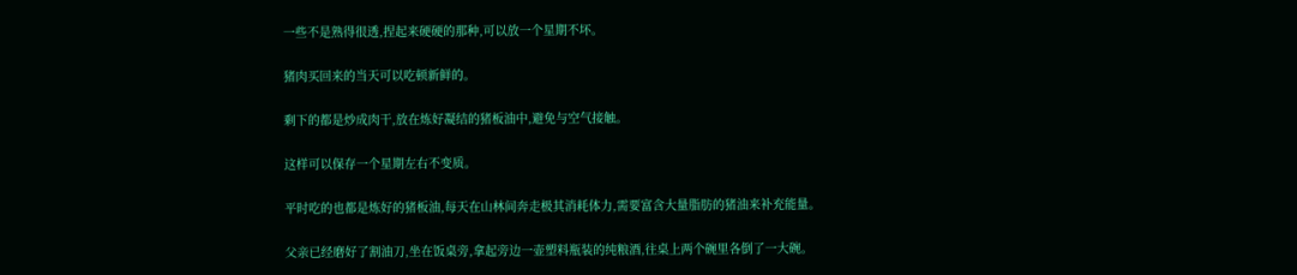一些不是熟得很透,捏起来硬硬的那种,可以放一个星期不坏。

猪肉买回来的当天可以吃顿新鲜的。

剩下的都是炒成肉干,放在炼好凝结的猪板油中,避免与空气接触。

这样可以保存一个星期左右不变质。

平时吃的也都是炼好的猪板油,每天在山林间奔走极其消耗体力,需要富含大量脂肪的猪油来补充能量。

父亲已经磨好了割油刀,坐在饭桌旁,拿起旁边一壶塑料瓶装的纯粮酒,往桌上两个碗里各倒了一大碗。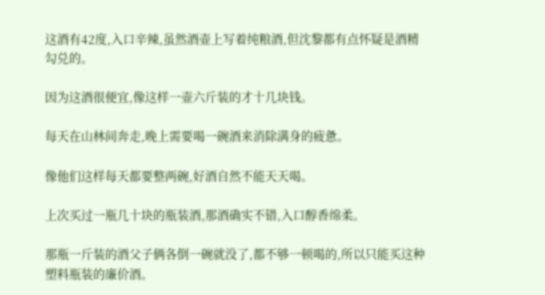这酒有42度,入口辛辣,虽然酒壶上写着纯粮酒,但沈黎都有点怀疑是酒精勾兑的。

因为这酒很便宜,像这样一壶六斤装的才十几块钱。

每天在山林间奔走,晚上需要喝一碗酒来消除满身的疲惫。

像他们这样每天都要整两碗,好酒自然不能天天喝。

上次买过一瓶几十块的瓶装酒,那酒确实不错,入口醇香绵柔。

那瓶一斤装的酒父子俩各倒一碗就没了,都不够一顿喝的,所以只能买这种塑料瓶装的廉价酒。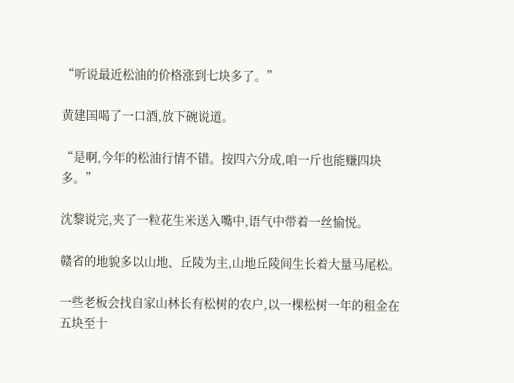“听说最近松油的价格涨到七块多了。”

黄建国喝了一口酒,放下碗说道。

“是啊,今年的松油行情不错。按四六分成,咱一斤也能赚四块多。”

沈黎说完,夹了一粒花生米送入嘴中,语气中带着一丝愉悦。

赣省的地貌多以山地、丘陵为主,山地丘陵间生长着大量马尾松。

一些老板会找自家山林长有松树的农户,以一棵松树一年的租金在五块至十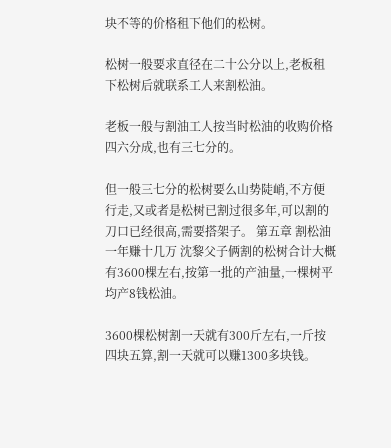块不等的价格租下他们的松树。

松树一般要求直径在二十公分以上,老板租下松树后就联系工人来割松油。

老板一般与割油工人按当时松油的收购价格四六分成,也有三七分的。

但一般三七分的松树要么山势陡峭,不方便行走,又或者是松树已割过很多年,可以割的刀口已经很高,需要搭架子。 第五章 割松油一年赚十几万 沈黎父子俩割的松树合计大概有3600棵左右,按第一批的产油量,一棵树平均产8钱松油。

3600棵松树割一天就有300斤左右,一斤按四块五算,割一天就可以赚1300多块钱。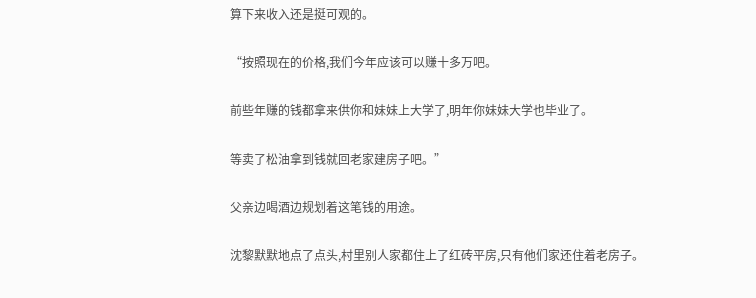算下来收入还是挺可观的。

“按照现在的价格,我们今年应该可以赚十多万吧。

前些年赚的钱都拿来供你和妹妹上大学了,明年你妹妹大学也毕业了。

等卖了松油拿到钱就回老家建房子吧。”

父亲边喝酒边规划着这笔钱的用途。

沈黎默默地点了点头,村里别人家都住上了红砖平房,只有他们家还住着老房子。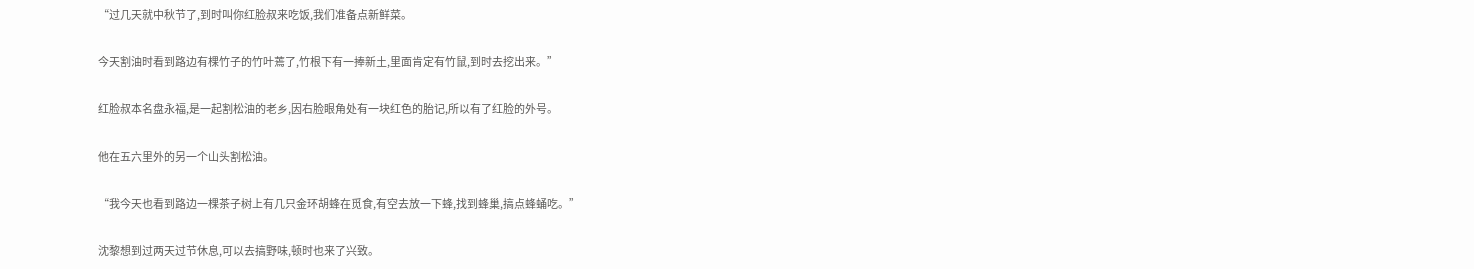“过几天就中秋节了,到时叫你红脸叔来吃饭,我们准备点新鲜菜。

今天割油时看到路边有棵竹子的竹叶蔫了,竹根下有一捧新土,里面肯定有竹鼠,到时去挖出来。”

红脸叔本名盘永福,是一起割松油的老乡,因右脸眼角处有一块红色的胎记,所以有了红脸的外号。

他在五六里外的另一个山头割松油。

“我今天也看到路边一棵茶子树上有几只金环胡蜂在觅食,有空去放一下蜂,找到蜂巢,搞点蜂蛹吃。”

沈黎想到过两天过节休息,可以去搞野味,顿时也来了兴致。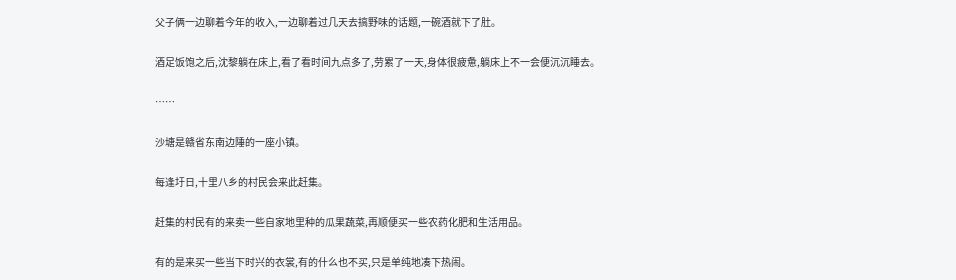父子俩一边聊着今年的收入,一边聊着过几天去搞野味的话题,一碗酒就下了肚。

酒足饭饱之后,沈黎躺在床上,看了看时间九点多了,劳累了一天,身体很疲惫,躺床上不一会便沉沉睡去。

……

沙塘是赣省东南边陲的一座小镇。

每逢圩日,十里八乡的村民会来此赶集。

赶集的村民有的来卖一些自家地里种的瓜果蔬菜,再顺便买一些农药化肥和生活用品。

有的是来买一些当下时兴的衣裳,有的什么也不买,只是单纯地凑下热闹。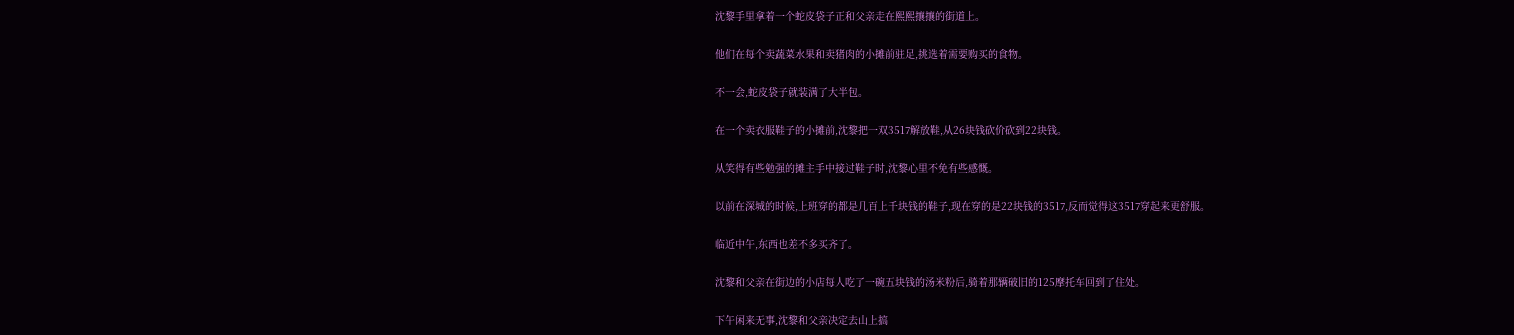沈黎手里拿着一个蛇皮袋子正和父亲走在熙熙攘攘的街道上。

他们在每个卖蔬菜水果和卖猪肉的小摊前驻足,挑选着需要购买的食物。

不一会,蛇皮袋子就装满了大半包。

在一个卖衣服鞋子的小摊前,沈黎把一双3517解放鞋,从26块钱砍价砍到22块钱。

从笑得有些勉强的摊主手中接过鞋子时,沈黎心里不免有些感慨。

以前在深城的时候,上班穿的都是几百上千块钱的鞋子,现在穿的是22块钱的3517,反而觉得这3517穿起来更舒服。

临近中午,东西也差不多买齐了。

沈黎和父亲在街边的小店每人吃了一碗五块钱的汤米粉后,骑着那辆破旧的125摩托车回到了住处。

下午闲来无事,沈黎和父亲决定去山上搞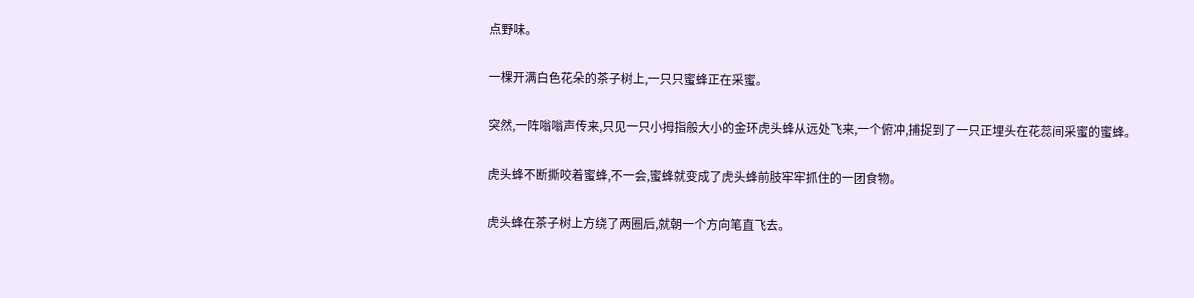点野味。

一棵开满白色花朵的茶子树上,一只只蜜蜂正在采蜜。

突然,一阵嗡嗡声传来,只见一只小拇指般大小的金环虎头蜂从远处飞来,一个俯冲,捕捉到了一只正埋头在花蕊间采蜜的蜜蜂。

虎头蜂不断撕咬着蜜蜂,不一会,蜜蜂就变成了虎头蜂前肢牢牢抓住的一团食物。

虎头蜂在茶子树上方绕了两圈后,就朝一个方向笔直飞去。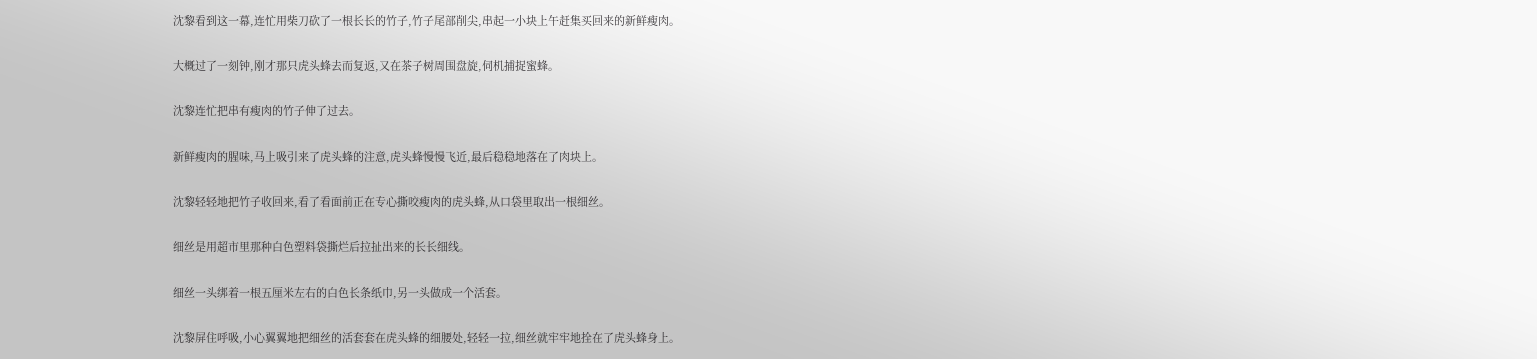沈黎看到这一幕,连忙用柴刀砍了一根长长的竹子,竹子尾部削尖,串起一小块上午赶集买回来的新鲜瘦肉。

大概过了一刻钟,刚才那只虎头蜂去而复返,又在茶子树周围盘旋,伺机捕捉蜜蜂。

沈黎连忙把串有瘦肉的竹子伸了过去。

新鲜瘦肉的腥味,马上吸引来了虎头蜂的注意,虎头蜂慢慢飞近,最后稳稳地落在了肉块上。

沈黎轻轻地把竹子收回来,看了看面前正在专心撕咬瘦肉的虎头蜂,从口袋里取出一根细丝。

细丝是用超市里那种白色塑料袋撕烂后拉扯出来的长长细线。

细丝一头绑着一根五厘米左右的白色长条纸巾,另一头做成一个活套。

沈黎屏住呼吸,小心翼翼地把细丝的活套套在虎头蜂的细腰处,轻轻一拉,细丝就牢牢地拴在了虎头蜂身上。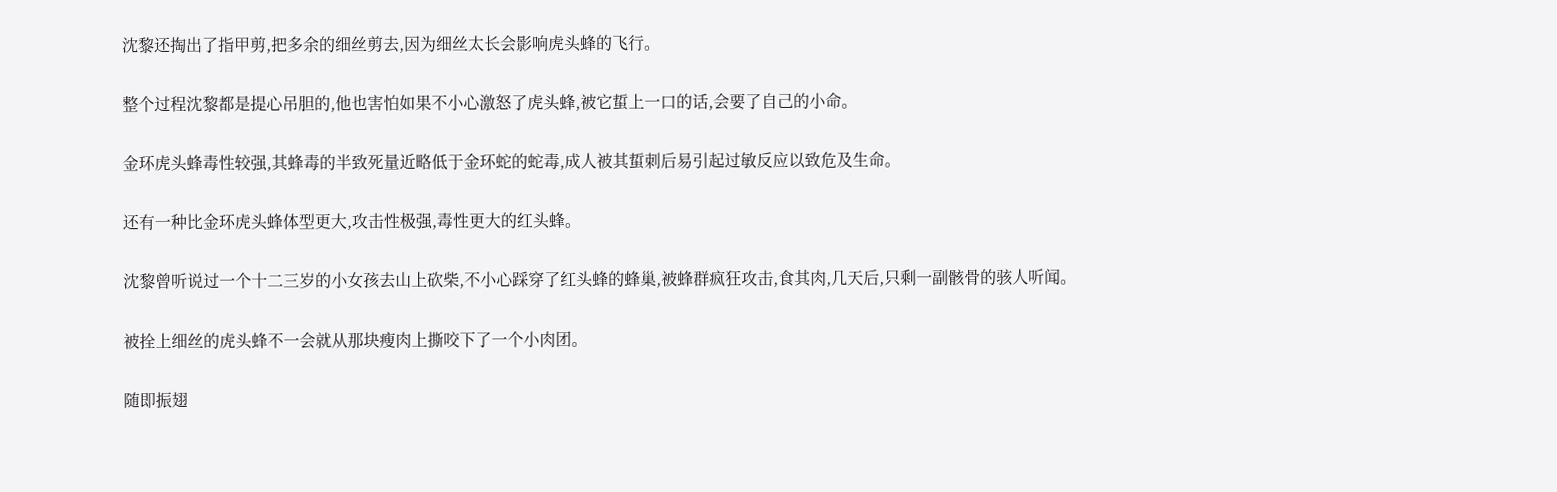沈黎还掏出了指甲剪,把多余的细丝剪去,因为细丝太长会影响虎头蜂的飞行。

整个过程沈黎都是提心吊胆的,他也害怕如果不小心激怒了虎头蜂,被它蜇上一口的话,会要了自己的小命。

金环虎头蜂毒性较强,其蜂毒的半致死量近略低于金环蛇的蛇毒,成人被其蜇刺后易引起过敏反应以致危及生命。

还有一种比金环虎头蜂体型更大,攻击性极强,毒性更大的红头蜂。

沈黎曾听说过一个十二三岁的小女孩去山上砍柴,不小心踩穿了红头蜂的蜂巢,被蜂群疯狂攻击,食其肉,几天后,只剩一副骸骨的骇人听闻。

被拴上细丝的虎头蜂不一会就从那块瘦肉上撕咬下了一个小肉团。

随即振翅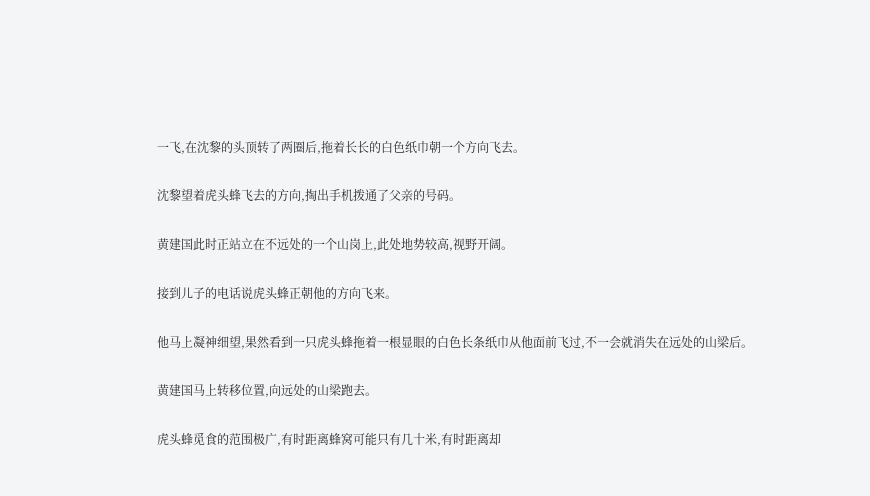一飞,在沈黎的头顶转了两圈后,拖着长长的白色纸巾朝一个方向飞去。

沈黎望着虎头蜂飞去的方向,掏出手机拨通了父亲的号码。

黄建国此时正站立在不远处的一个山岗上,此处地势较高,视野开阔。

接到儿子的电话说虎头蜂正朝他的方向飞来。

他马上凝神细望,果然看到一只虎头蜂拖着一根显眼的白色长条纸巾从他面前飞过,不一会就消失在远处的山梁后。

黄建国马上转移位置,向远处的山梁跑去。

虎头蜂觅食的范围极广,有时距离蜂窝可能只有几十米,有时距离却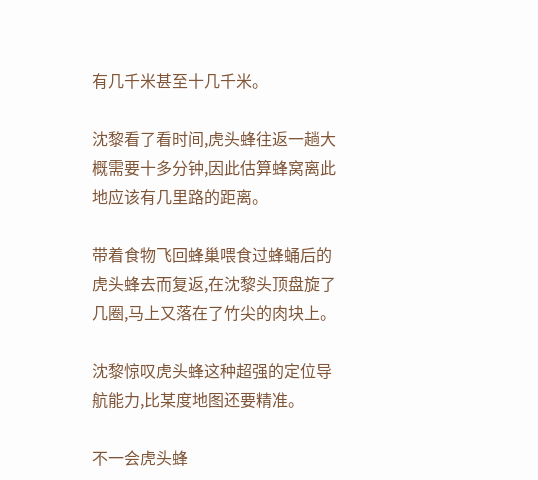有几千米甚至十几千米。

沈黎看了看时间,虎头蜂往返一趟大概需要十多分钟,因此估算蜂窝离此地应该有几里路的距离。

带着食物飞回蜂巢喂食过蜂蛹后的虎头蜂去而复返,在沈黎头顶盘旋了几圈,马上又落在了竹尖的肉块上。

沈黎惊叹虎头蜂这种超强的定位导航能力,比某度地图还要精准。

不一会虎头蜂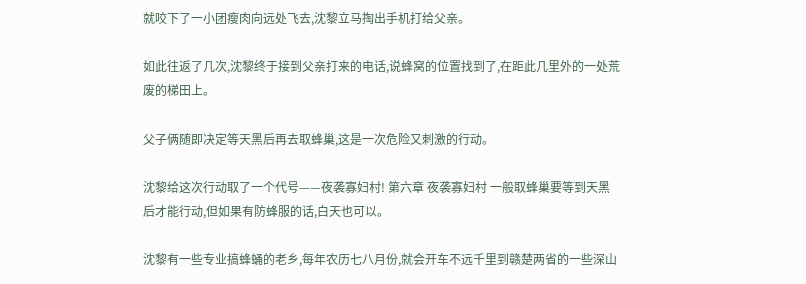就咬下了一小团瘦肉向远处飞去,沈黎立马掏出手机打给父亲。

如此往返了几次,沈黎终于接到父亲打来的电话,说蜂窝的位置找到了,在距此几里外的一处荒废的梯田上。

父子俩随即决定等天黑后再去取蜂巢,这是一次危险又刺激的行动。

沈黎给这次行动取了一个代号——夜袭寡妇村! 第六章 夜袭寡妇村 一般取蜂巢要等到天黑后才能行动,但如果有防蜂服的话,白天也可以。

沈黎有一些专业搞蜂蛹的老乡,每年农历七八月份,就会开车不远千里到赣楚两省的一些深山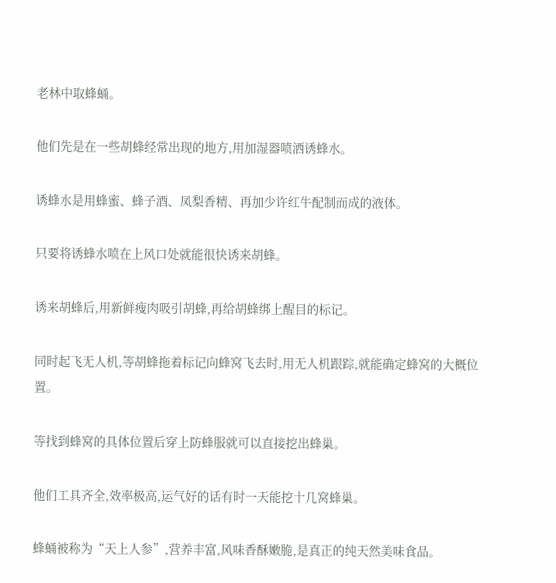老林中取蜂蛹。

他们先是在一些胡蜂经常出现的地方,用加湿器喷洒诱蜂水。

诱蜂水是用蜂蜜、蜂子酒、凤梨香精、再加少许红牛配制而成的液体。

只要将诱蜂水喷在上风口处就能很快诱来胡蜂。

诱来胡蜂后,用新鲜瘦肉吸引胡蜂,再给胡蜂绑上醒目的标记。

同时起飞无人机,等胡蜂拖着标记向蜂窝飞去时,用无人机跟踪,就能确定蜂窝的大概位置。

等找到蜂窝的具体位置后穿上防蜂服就可以直接挖出蜂巢。

他们工具齐全,效率极高,运气好的话有时一天能挖十几窝蜂巢。

蜂蛹被称为“天上人参”,营养丰富,风味香酥嫩脆,是真正的纯天然美味食品。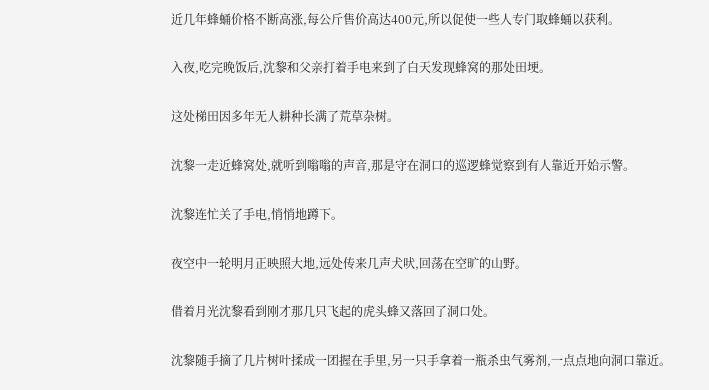近几年蜂蛹价格不断高涨,每公斤售价高达400元,所以促使一些人专门取蜂蛹以获利。

入夜,吃完晚饭后,沈黎和父亲打着手电来到了白天发现蜂窝的那处田埂。

这处梯田因多年无人耕种长满了荒草杂树。

沈黎一走近蜂窝处,就听到嗡嗡的声音,那是守在洞口的巡逻蜂觉察到有人靠近开始示警。

沈黎连忙关了手电,悄悄地蹲下。

夜空中一轮明月正映照大地,远处传来几声犬吠,回荡在空旷的山野。

借着月光沈黎看到刚才那几只飞起的虎头蜂又落回了洞口处。

沈黎随手摘了几片树叶揉成一团握在手里,另一只手拿着一瓶杀虫气雾剂,一点点地向洞口靠近。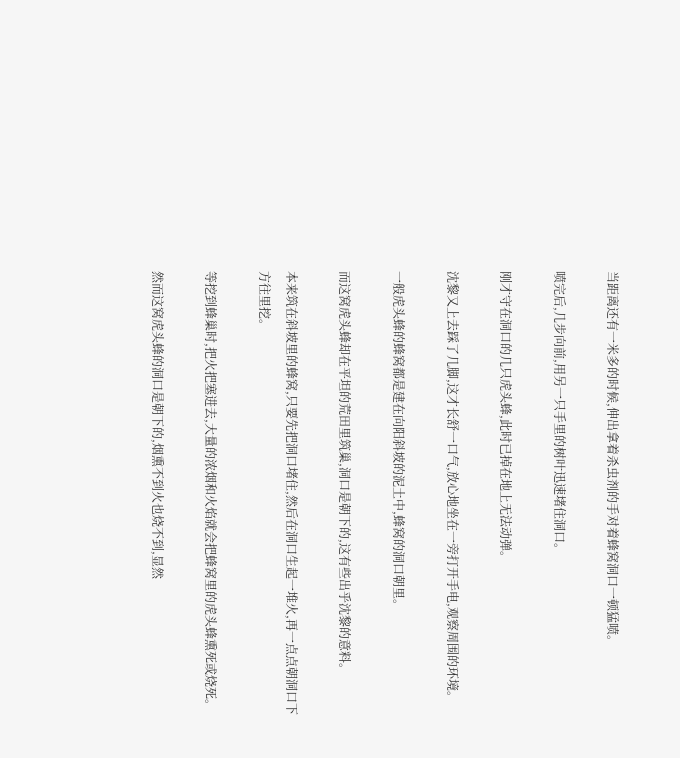当距离还有一米多的时候,伸出拿着杀虫剂的手对着蜂窝洞口一顿猛喷。

喷完后,几步向前,用另一只手里的树叶迅速堵住洞口。

刚才守在洞口的几只虎头蜂,此时已掉在地上无法动弹。

沈黎又上去踩了几脚,这才长舒一口气,放心地坐在一旁打开手电,观察周围的环境。

一般虎头蜂的蜂窝都是建在向阳斜坡的泥土中,蜂窝的洞口朝里。

而这窝虎头蜂却在平坦的荒田里筑巢,洞口是朝下的,这有些出乎沈黎的意料。

本来筑在斜坡里的蜂窝,只要先把洞口堵住,然后在洞口生起一堆火,再一点点朝洞口下方往里挖。

等挖到蜂巢时,把火把塞进去,大量的浓烟和火焰就会把蜂窝里的虎头蜂熏死或烧死。

然而这窝虎头蜂的洞口是朝下的,烟熏不到火也烧不到,显然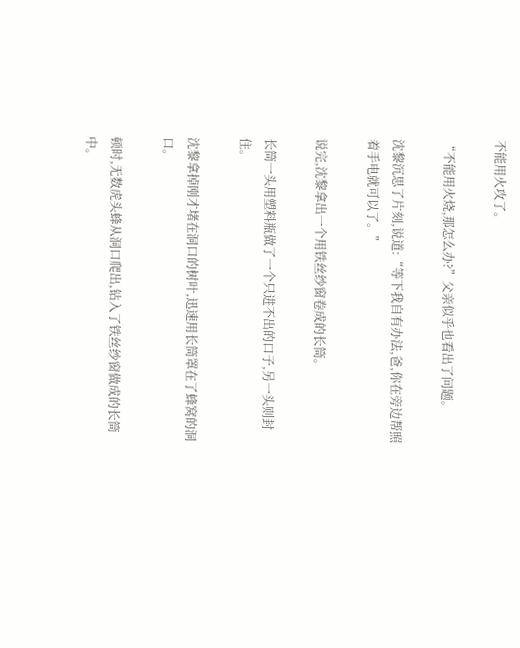不能用火攻了。

“不能用火烧,那怎么办?”父亲似乎也看出了问题。

沈黎沉思了片刻,说道:“等下我自有办法,爸,你在旁边帮照着手电就可以了。”

说完,沈黎拿出一个用铁丝纱窗卷成的长筒。

长筒一头用塑料瓶做了一个只进不出的口子,另一头则封住。

沈黎拿掉刚才堵在洞口的树叶,迅速用长筒罩在了蜂窝的洞口。

顿时,无数虎头蜂从洞口爬出,钻入了铁丝纱窗做成的长筒中。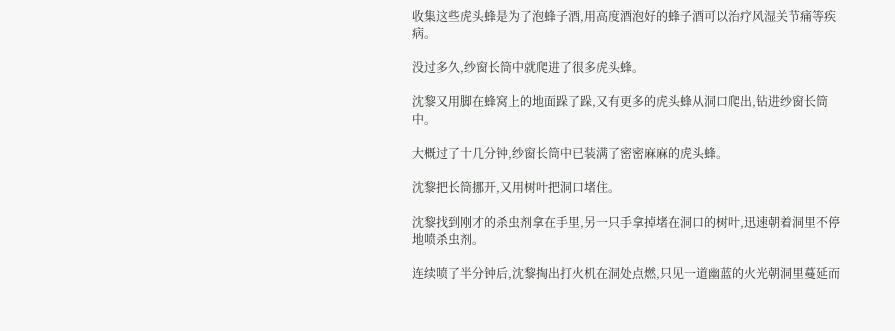收集这些虎头蜂是为了泡蜂子酒,用高度酒泡好的蜂子酒可以治疗风湿关节痛等疾病。

没过多久,纱窗长筒中就爬进了很多虎头蜂。

沈黎又用脚在蜂窝上的地面跺了跺,又有更多的虎头蜂从洞口爬出,钻进纱窗长筒中。

大概过了十几分钟,纱窗长筒中已装满了密密麻麻的虎头蜂。

沈黎把长筒挪开,又用树叶把洞口堵住。

沈黎找到刚才的杀虫剂拿在手里,另一只手拿掉堵在洞口的树叶,迅速朝着洞里不停地喷杀虫剂。

连续喷了半分钟后,沈黎掏出打火机在洞处点燃,只见一道幽蓝的火光朝洞里蔓延而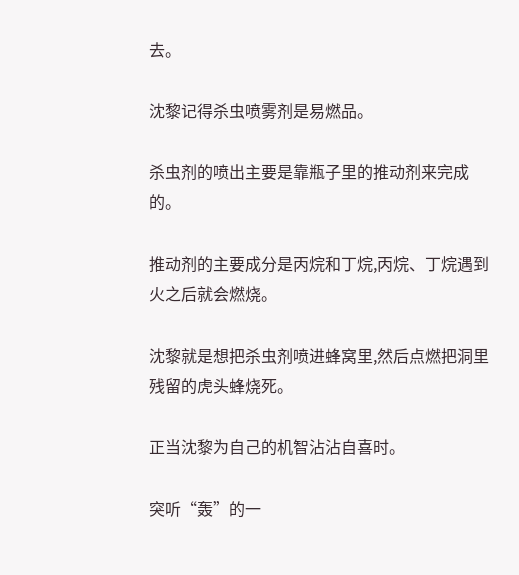去。

沈黎记得杀虫喷雾剂是易燃品。

杀虫剂的喷出主要是靠瓶子里的推动剂来完成的。

推动剂的主要成分是丙烷和丁烷,丙烷、丁烷遇到火之后就会燃烧。

沈黎就是想把杀虫剂喷进蜂窝里,然后点燃把洞里残留的虎头蜂烧死。

正当沈黎为自己的机智沾沾自喜时。

突听“轰”的一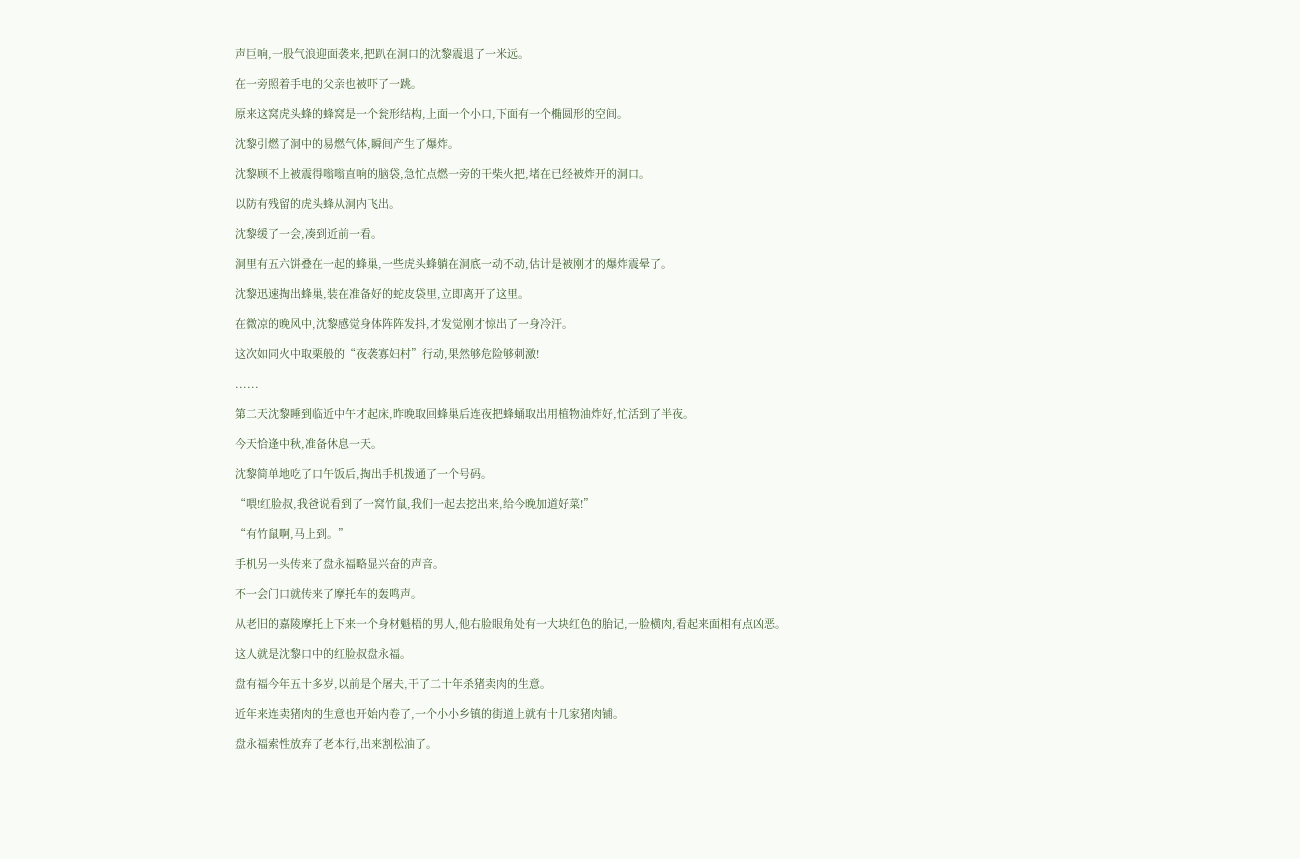声巨响,一股气浪迎面袭来,把趴在洞口的沈黎震退了一米远。

在一旁照着手电的父亲也被吓了一跳。

原来这窝虎头蜂的蜂窝是一个瓮形结构,上面一个小口,下面有一个椭圆形的空间。

沈黎引燃了洞中的易燃气体,瞬间产生了爆炸。

沈黎顾不上被震得嗡嗡直响的脑袋,急忙点燃一旁的干柴火把,堵在已经被炸开的洞口。

以防有残留的虎头蜂从洞内飞出。

沈黎缓了一会,凑到近前一看。

洞里有五六饼叠在一起的蜂巢,一些虎头蜂躺在洞底一动不动,估计是被刚才的爆炸震晕了。

沈黎迅速掏出蜂巢,装在准备好的蛇皮袋里,立即离开了这里。

在微凉的晚风中,沈黎感觉身体阵阵发抖,才发觉刚才惊出了一身冷汗。

这次如同火中取栗般的“夜袭寡妇村”行动,果然够危险够刺激!

......

第二天沈黎睡到临近中午才起床,昨晚取回蜂巢后连夜把蜂蛹取出用植物油炸好,忙活到了半夜。

今天恰逢中秋,准备休息一天。

沈黎简单地吃了口午饭后,掏出手机拨通了一个号码。

“喂!红脸叔,我爸说看到了一窝竹鼠,我们一起去挖出来,给今晚加道好菜!”

“有竹鼠啊,马上到。”

手机另一头传来了盘永福略显兴奋的声音。

不一会门口就传来了摩托车的轰鸣声。

从老旧的嘉陵摩托上下来一个身材魁梧的男人,他右脸眼角处有一大块红色的胎记,一脸横肉,看起来面相有点凶恶。

这人就是沈黎口中的红脸叔盘永福。

盘有福今年五十多岁,以前是个屠夫,干了二十年杀猪卖肉的生意。

近年来连卖猪肉的生意也开始内卷了,一个小小乡镇的街道上就有十几家猪肉铺。

盘永福索性放弃了老本行,出来割松油了。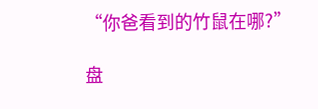“你爸看到的竹鼠在哪?”

盘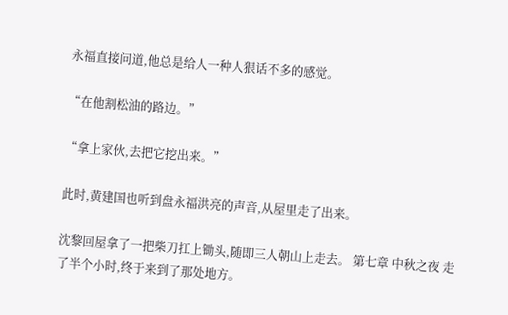永福直接问道,他总是给人一种人狠话不多的感觉。

“在他割松油的路边。”

“拿上家伙,去把它挖出来。”

此时,黄建国也听到盘永福洪亮的声音,从屋里走了出来。

沈黎回屋拿了一把柴刀扛上锄头,随即三人朝山上走去。 第七章 中秋之夜 走了半个小时,终于来到了那处地方。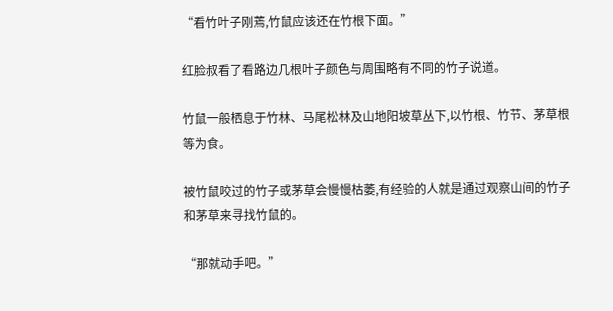“看竹叶子刚蔫,竹鼠应该还在竹根下面。”

红脸叔看了看路边几根叶子颜色与周围略有不同的竹子说道。

竹鼠一般栖息于竹林、马尾松林及山地阳坡草丛下,以竹根、竹节、茅草根等为食。

被竹鼠咬过的竹子或茅草会慢慢枯萎,有经验的人就是通过观察山间的竹子和茅草来寻找竹鼠的。

“那就动手吧。”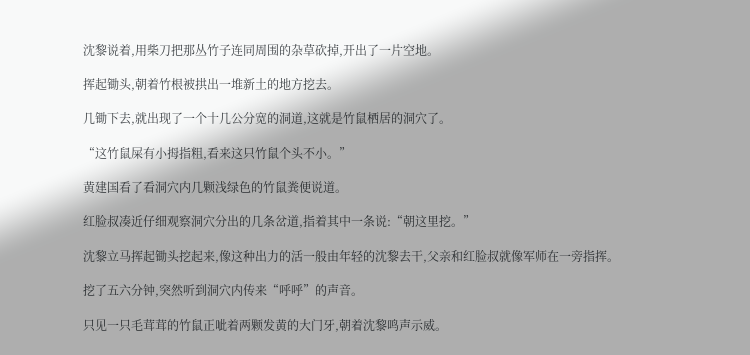沈黎说着,用柴刀把那丛竹子连同周围的杂草砍掉,开出了一片空地。

挥起锄头,朝着竹根被拱出一堆新土的地方挖去。

几锄下去,就出现了一个十几公分宽的洞道,这就是竹鼠栖居的洞穴了。

“这竹鼠屎有小拇指粗,看来这只竹鼠个头不小。”

黄建国看了看洞穴内几颗浅绿色的竹鼠粪便说道。

红脸叔凑近仔细观察洞穴分出的几条岔道,指着其中一条说:“朝这里挖。”

沈黎立马挥起锄头挖起来,像这种出力的活一般由年轻的沈黎去干,父亲和红脸叔就像军师在一旁指挥。

挖了五六分钟,突然听到洞穴内传来“呼呼”的声音。

只见一只毛茸茸的竹鼠正呲着两颗发黄的大门牙,朝着沈黎鸣声示威。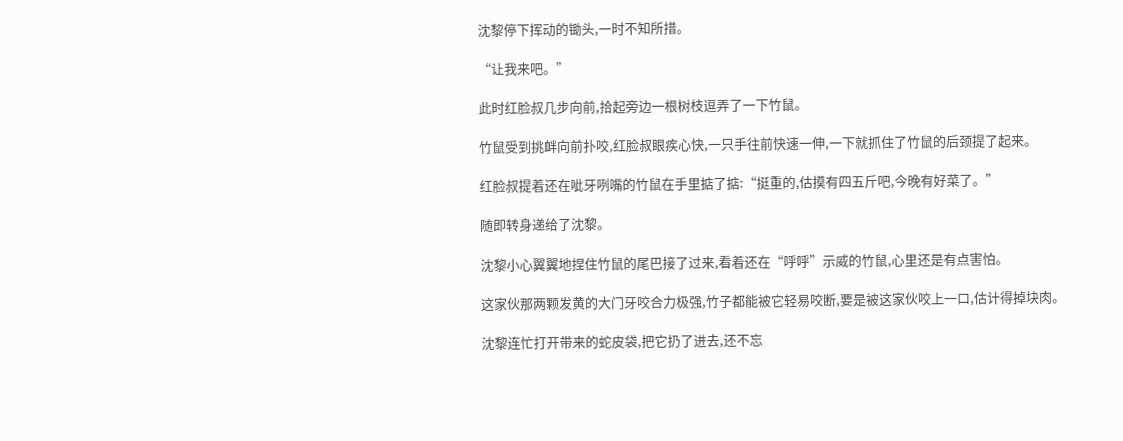沈黎停下挥动的锄头,一时不知所措。

“让我来吧。”

此时红脸叔几步向前,拾起旁边一根树枝逗弄了一下竹鼠。

竹鼠受到挑衅向前扑咬,红脸叔眼疾心快,一只手往前快速一伸,一下就抓住了竹鼠的后颈提了起来。

红脸叔提着还在呲牙咧嘴的竹鼠在手里掂了掂:“挺重的,估摸有四五斤吧,今晚有好菜了。”

随即转身递给了沈黎。

沈黎小心翼翼地捏住竹鼠的尾巴接了过来,看着还在“呼呼”示威的竹鼠,心里还是有点害怕。

这家伙那两颗发黄的大门牙咬合力极强,竹子都能被它轻易咬断,要是被这家伙咬上一口,估计得掉块肉。

沈黎连忙打开带来的蛇皮袋,把它扔了进去,还不忘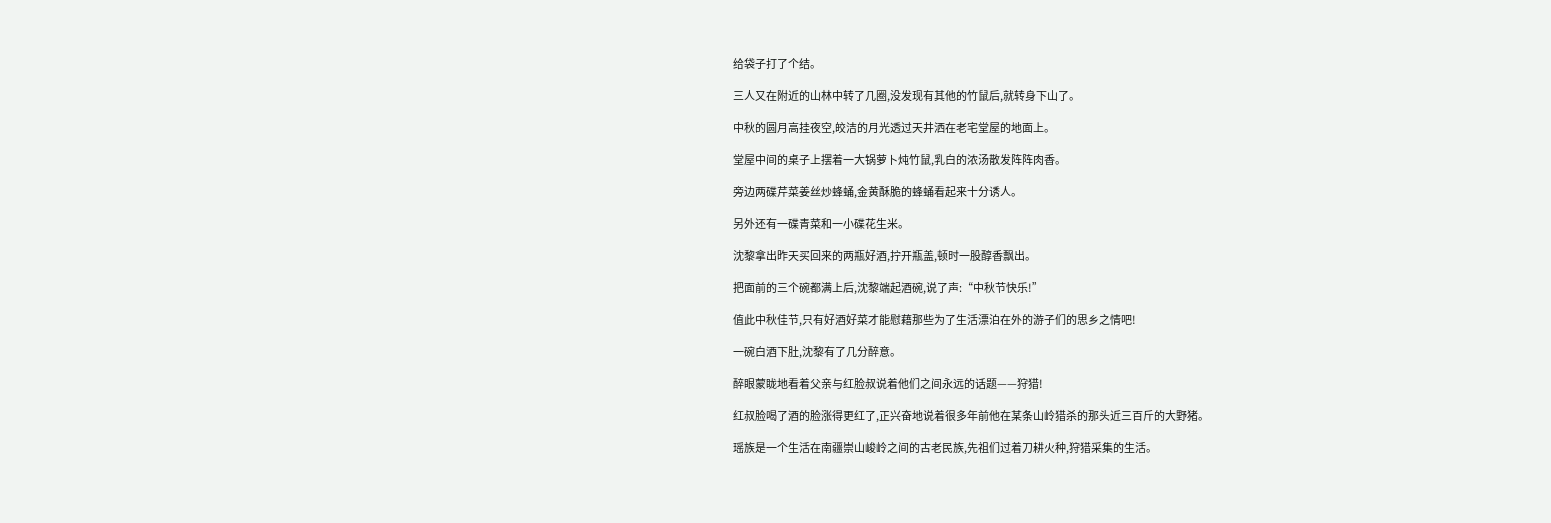给袋子打了个结。

三人又在附近的山林中转了几圈,没发现有其他的竹鼠后,就转身下山了。

中秋的圆月高挂夜空,皎洁的月光透过天井洒在老宅堂屋的地面上。

堂屋中间的桌子上摆着一大锅萝卜炖竹鼠,乳白的浓汤散发阵阵肉香。

旁边两碟芹菜姜丝炒蜂蛹,金黄酥脆的蜂蛹看起来十分诱人。

另外还有一碟青菜和一小碟花生米。

沈黎拿出昨天买回来的两瓶好酒,拧开瓶盖,顿时一股醇香飘出。

把面前的三个碗都满上后,沈黎端起酒碗,说了声:“中秋节快乐!”

值此中秋佳节,只有好酒好菜才能慰藉那些为了生活漂泊在外的游子们的思乡之情吧!

一碗白酒下肚,沈黎有了几分醉意。

醉眼蒙眬地看着父亲与红脸叔说着他们之间永远的话题——狩猎!

红叔脸喝了酒的脸涨得更红了,正兴奋地说着很多年前他在某条山岭猎杀的那头近三百斤的大野猪。

瑶族是一个生活在南疆崇山峻岭之间的古老民族,先祖们过着刀耕火种,狩猎采集的生活。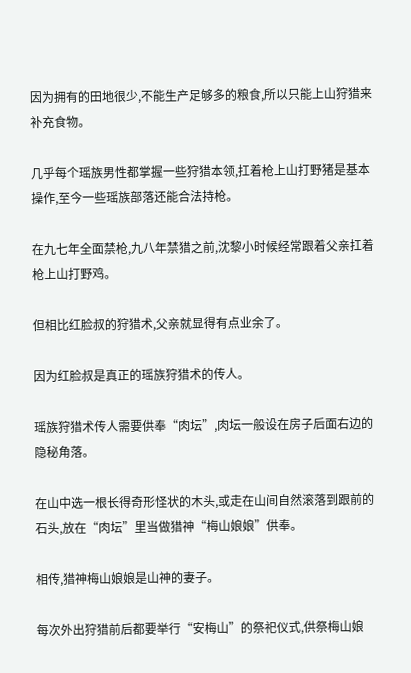因为拥有的田地很少,不能生产足够多的粮食,所以只能上山狩猎来补充食物。

几乎每个瑶族男性都掌握一些狩猎本领,扛着枪上山打野猪是基本操作,至今一些瑶族部落还能合法持枪。

在九七年全面禁枪,九八年禁猎之前,沈黎小时候经常跟着父亲扛着枪上山打野鸡。

但相比红脸叔的狩猎术,父亲就显得有点业余了。

因为红脸叔是真正的瑶族狩猎术的传人。

瑶族狩猎术传人需要供奉“肉坛”,肉坛一般设在房子后面右边的隐秘角落。

在山中选一根长得奇形怪状的木头,或走在山间自然滚落到跟前的石头,放在“肉坛”里当做猎神“梅山娘娘”供奉。

相传,猎神梅山娘娘是山神的妻子。

每次外出狩猎前后都要举行“安梅山”的祭祀仪式,供祭梅山娘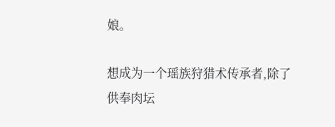娘。

想成为一个瑶族狩猎术传承者,除了供奉肉坛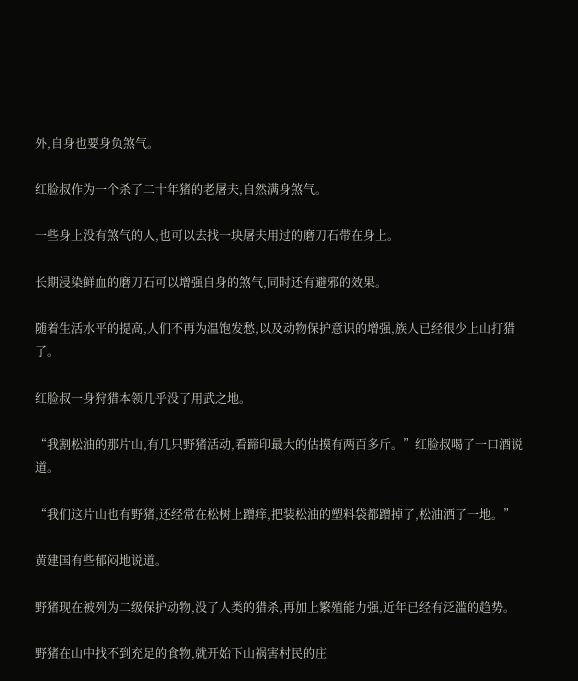外,自身也要身负煞气。

红脸叔作为一个杀了二十年猪的老屠夫,自然满身煞气。

一些身上没有煞气的人,也可以去找一块屠夫用过的磨刀石带在身上。

长期浸染鲜血的磨刀石可以增强自身的煞气,同时还有避邪的效果。

随着生活水平的提高,人们不再为温饱发愁,以及动物保护意识的增强,族人已经很少上山打猎了。

红脸叔一身狩猎本领几乎没了用武之地。

“我割松油的那片山,有几只野猪活动,看蹄印最大的估摸有两百多斤。”红脸叔喝了一口酒说道。

“我们这片山也有野猪,还经常在松树上蹭痒,把装松油的塑料袋都蹭掉了,松油洒了一地。”

黄建国有些郁闷地说道。

野猪现在被列为二级保护动物,没了人类的猎杀,再加上繁殖能力强,近年已经有泛滥的趋势。

野猪在山中找不到充足的食物,就开始下山祸害村民的庄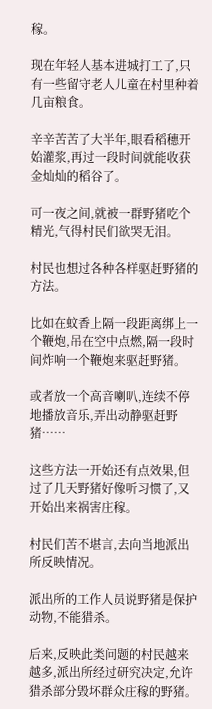稼。

现在年轻人基本进城打工了,只有一些留守老人儿童在村里种着几亩粮食。

辛辛苦苦了大半年,眼看稻穗开始灌浆,再过一段时间就能收获金灿灿的稻谷了。

可一夜之间,就被一群野猪吃个精光,气得村民们欲哭无泪。

村民也想过各种各样驱赶野猪的方法。

比如在蚊香上隔一段距离绑上一个鞭炮,吊在空中点燃,隔一段时间炸响一个鞭炮来驱赶野猪。

或者放一个高音喇叭,连续不停地播放音乐,弄出动静驱赶野猪……

这些方法一开始还有点效果,但过了几天野猪好像听习惯了,又开始出来祸害庄稼。

村民们苦不堪言,去向当地派出所反映情况。

派出所的工作人员说野猪是保护动物,不能猎杀。

后来,反映此类问题的村民越来越多,派出所经过研究决定,允许猎杀部分毁坏群众庄稼的野猪。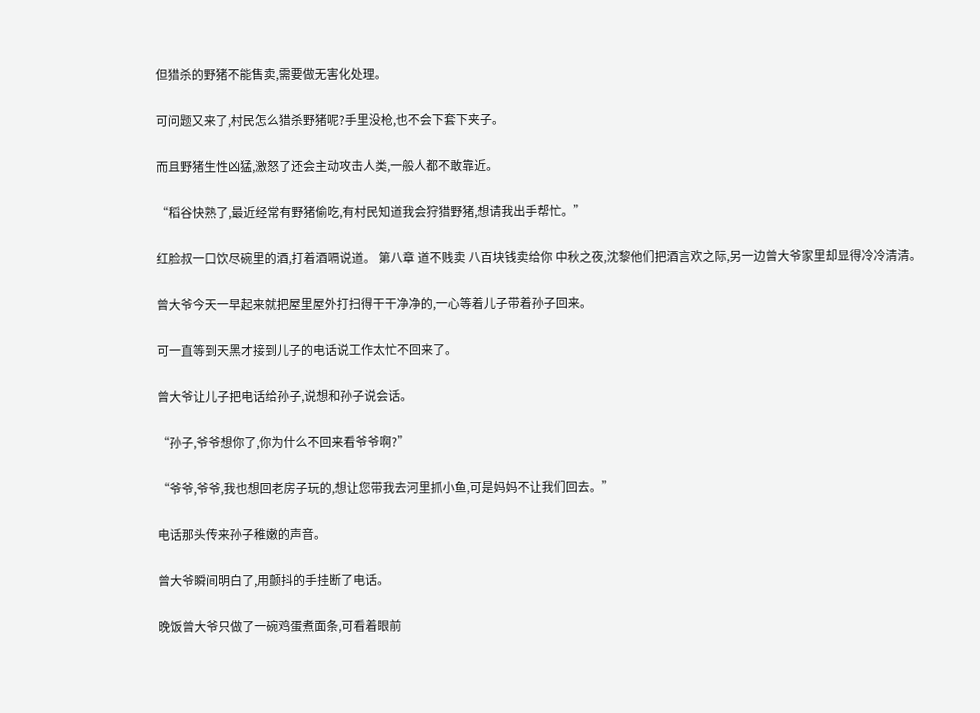但猎杀的野猪不能售卖,需要做无害化处理。

可问题又来了,村民怎么猎杀野猪呢?手里没枪,也不会下套下夹子。

而且野猪生性凶猛,激怒了还会主动攻击人类,一般人都不敢靠近。

“稻谷快熟了,最近经常有野猪偷吃,有村民知道我会狩猎野猪,想请我出手帮忙。”

红脸叔一口饮尽碗里的酒,打着酒嗝说道。 第八章 道不贱卖 八百块钱卖给你 中秋之夜,沈黎他们把酒言欢之际,另一边曾大爷家里却显得冷冷清清。

曾大爷今天一早起来就把屋里屋外打扫得干干净净的,一心等着儿子带着孙子回来。

可一直等到天黑才接到儿子的电话说工作太忙不回来了。

曾大爷让儿子把电话给孙子,说想和孙子说会话。

“孙子,爷爷想你了,你为什么不回来看爷爷啊?”

“爷爷,爷爷,我也想回老房子玩的,想让您带我去河里抓小鱼,可是妈妈不让我们回去。”

电话那头传来孙子稚嫩的声音。

曾大爷瞬间明白了,用颤抖的手挂断了电话。

晚饭曾大爷只做了一碗鸡蛋煮面条,可看着眼前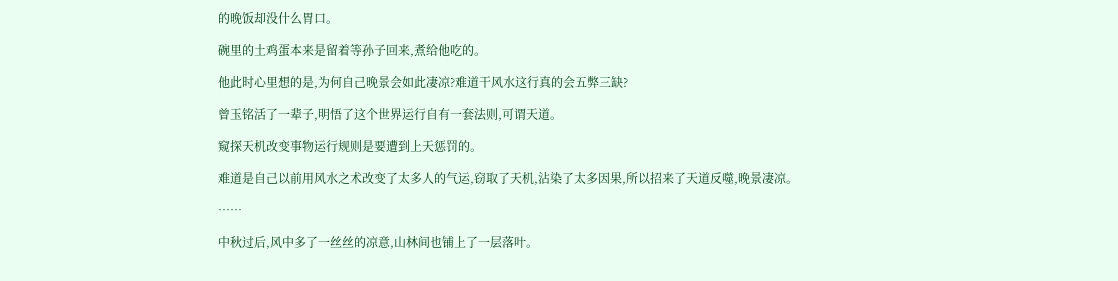的晚饭却没什么胃口。

碗里的土鸡蛋本来是留着等孙子回来,煮给他吃的。

他此时心里想的是,为何自己晚景会如此凄凉?难道干风水这行真的会五弊三缺?

曾玉铭活了一辈子,明悟了这个世界运行自有一套法则,可谓天道。

窥探天机改变事物运行规则是要遭到上天惩罚的。

难道是自己以前用风水之术改变了太多人的气运,窃取了天机,沾染了太多因果,所以招来了天道反噬,晚景凄凉。

……

中秋过后,风中多了一丝丝的凉意,山林间也铺上了一层落叶。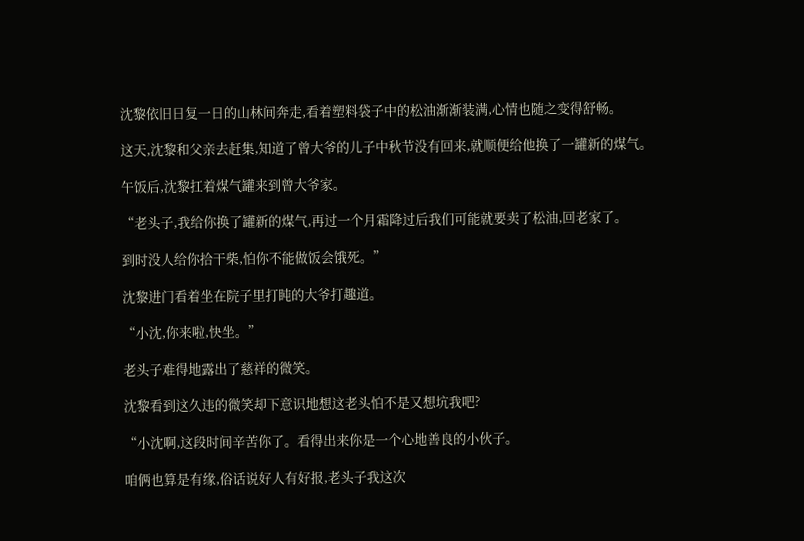沈黎依旧日复一日的山林间奔走,看着塑料袋子中的松油渐渐装满,心情也随之变得舒畅。

这天,沈黎和父亲去赶集,知道了曾大爷的儿子中秋节没有回来,就顺便给他换了一罐新的煤气。

午饭后,沈黎扛着煤气罐来到曾大爷家。

“老头子,我给你换了罐新的煤气,再过一个月霜降过后我们可能就要卖了松油,回老家了。

到时没人给你拾干柴,怕你不能做饭会饿死。”

沈黎进门看着坐在院子里打盹的大爷打趣道。

“小沈,你来啦,快坐。”

老头子难得地露出了慈祥的微笑。

沈黎看到这久违的微笑却下意识地想这老头怕不是又想坑我吧?

“小沈啊,这段时间辛苦你了。看得出来你是一个心地善良的小伙子。

咱俩也算是有缘,俗话说好人有好报,老头子我这次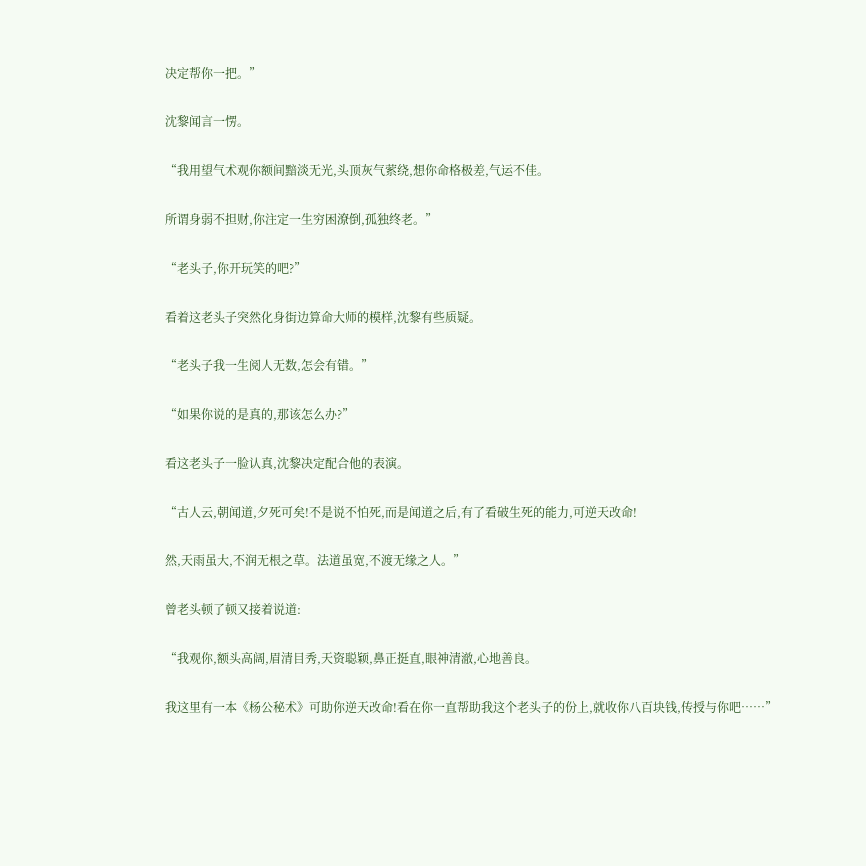决定帮你一把。”

沈黎闻言一愣。

“我用望气术观你额间黯淡无光,头顶灰气萦绕,想你命格极差,气运不佳。

所谓身弱不担财,你注定一生穷困潦倒,孤独终老。”

“老头子,你开玩笑的吧?”

看着这老头子突然化身街边算命大师的模样,沈黎有些质疑。

“老头子我一生阅人无数,怎会有错。”

“如果你说的是真的,那该怎么办?”

看这老头子一脸认真,沈黎决定配合他的表演。

“古人云,朝闻道,夕死可矣!不是说不怕死,而是闻道之后,有了看破生死的能力,可逆天改命!

然,天雨虽大,不润无根之草。法道虽宽,不渡无缘之人。”

曾老头顿了顿又接着说道:

“我观你,额头高阔,眉清目秀,天资聪颖,鼻正挺直,眼神清澈,心地善良。

我这里有一本《杨公秘术》可助你逆天改命!看在你一直帮助我这个老头子的份上,就收你八百块钱,传授与你吧……”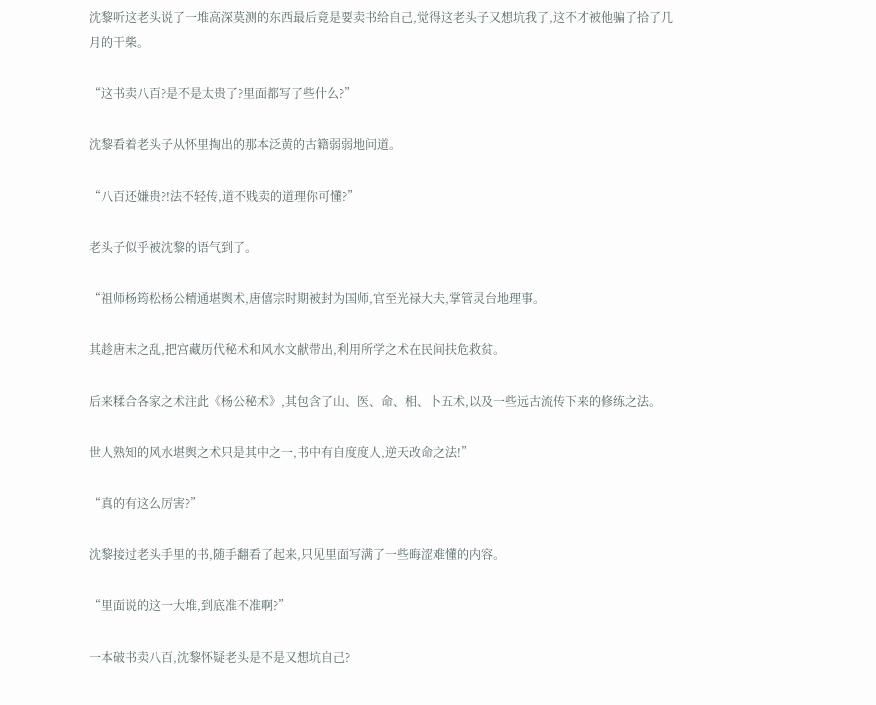沈黎听这老头说了一堆高深莫测的东西最后竟是要卖书给自己,觉得这老头子又想坑我了,这不才被他骗了拾了几月的干柴。

“这书卖八百?是不是太贵了?里面都写了些什么?”

沈黎看着老头子从怀里掏出的那本泛黄的古籍弱弱地问道。

“八百还嫌贵?!法不轻传,道不贱卖的道理你可懂?”

老头子似乎被沈黎的语气到了。

“祖师杨筠松杨公精通堪舆术,唐僖宗时期被封为国师,官至光禄大夫,掌管灵台地理事。

其趁唐末之乱,把宫藏历代秘术和风水文献带出,利用所学之术在民间扶危救贫。

后来糅合各家之术注此《杨公秘术》,其包含了山、医、命、相、卜五术,以及一些远古流传下来的修练之法。

世人熟知的风水堪舆之术只是其中之一,书中有自度度人,逆天改命之法!”

“真的有这么厉害?”

沈黎接过老头手里的书,随手翻看了起来,只见里面写满了一些晦涩难懂的内容。

“里面说的这一大堆,到底准不准啊?”

一本破书卖八百,沈黎怀疑老头是不是又想坑自己?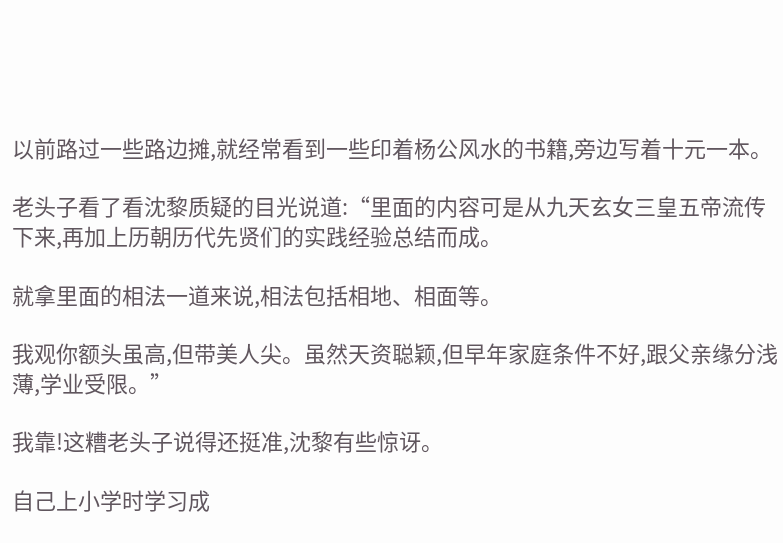以前路过一些路边摊,就经常看到一些印着杨公风水的书籍,旁边写着十元一本。

老头子看了看沈黎质疑的目光说道:“里面的内容可是从九天玄女三皇五帝流传下来,再加上历朝历代先贤们的实践经验总结而成。

就拿里面的相法一道来说,相法包括相地、相面等。

我观你额头虽高,但带美人尖。虽然天资聪颖,但早年家庭条件不好,跟父亲缘分浅薄,学业受限。”

我靠!这糟老头子说得还挺准,沈黎有些惊讶。

自己上小学时学习成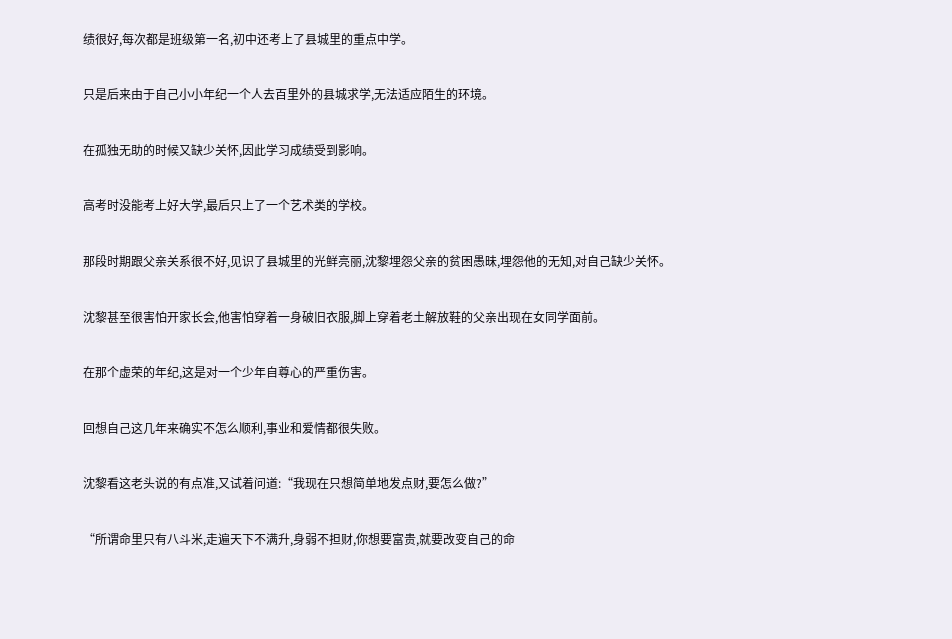绩很好,每次都是班级第一名,初中还考上了县城里的重点中学。

只是后来由于自己小小年纪一个人去百里外的县城求学,无法适应陌生的环境。

在孤独无助的时候又缺少关怀,因此学习成绩受到影响。

高考时没能考上好大学,最后只上了一个艺术类的学校。

那段时期跟父亲关系很不好,见识了县城里的光鲜亮丽,沈黎埋怨父亲的贫困愚昧,埋怨他的无知,对自己缺少关怀。

沈黎甚至很害怕开家长会,他害怕穿着一身破旧衣服,脚上穿着老土解放鞋的父亲出现在女同学面前。

在那个虚荣的年纪,这是对一个少年自尊心的严重伤害。

回想自己这几年来确实不怎么顺利,事业和爱情都很失败。

沈黎看这老头说的有点准,又试着问道:“我现在只想简单地发点财,要怎么做?”

“所谓命里只有八斗米,走遍天下不满升,身弱不担财,你想要富贵,就要改变自己的命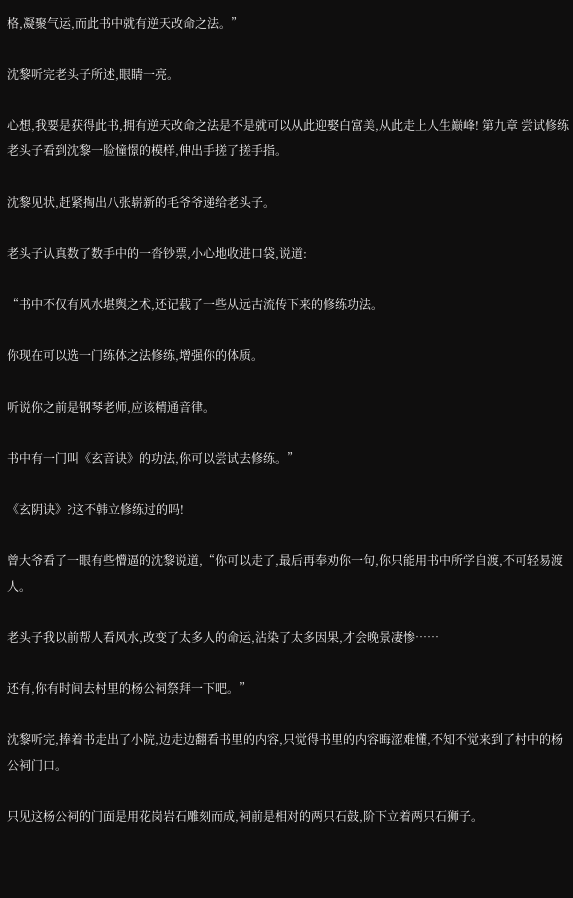格,凝聚气运,而此书中就有逆天改命之法。”

沈黎听完老头子所述,眼睛一亮。

心想,我要是获得此书,拥有逆天改命之法是不是就可以从此迎娶白富美,从此走上人生巅峰! 第九章 尝试修练 老头子看到沈黎一脸憧憬的模样,伸出手搓了搓手指。

沈黎见状,赶紧掏出八张崭新的毛爷爷递给老头子。

老头子认真数了数手中的一沓钞票,小心地收进口袋,说道:

“书中不仅有风水堪舆之术,还记载了一些从远古流传下来的修练功法。

你现在可以选一门练体之法修练,增强你的体质。

听说你之前是钢琴老师,应该精通音律。

书中有一门叫《玄音诀》的功法,你可以尝试去修练。”

《玄阴诀》?这不韩立修练过的吗!

曾大爷看了一眼有些懵逼的沈黎说道,“你可以走了,最后再奉劝你一句,你只能用书中所学自渡,不可轻易渡人。

老头子我以前帮人看风水,改变了太多人的命运,沾染了太多因果,才会晚景凄惨……

还有,你有时间去村里的杨公祠祭拜一下吧。”

沈黎听完,捧着书走出了小院,边走边翻看书里的内容,只觉得书里的内容晦涩难懂,不知不觉来到了村中的杨公祠门口。

只见这杨公祠的门面是用花岗岩石雕刻而成,祠前是相对的两只石鼓,阶下立着两只石狮子。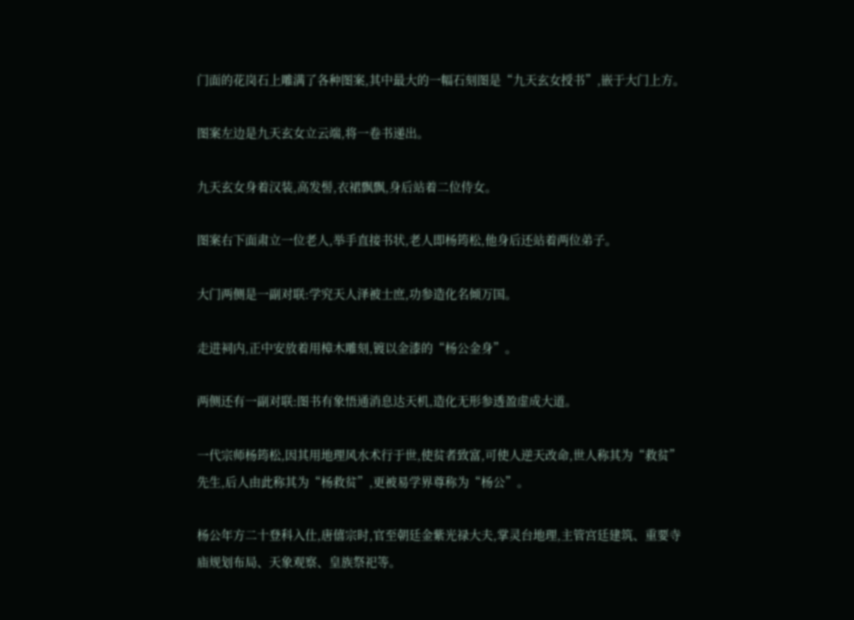门面的花岗石上雕满了各种图案,其中最大的一幅石刻图是“九天玄女授书”,嵌于大门上方。

图案左边是九天玄女立云端,将一卷书递出。

九天玄女身着汉装,高发髻,衣裙飘飘,身后站着二位侍女。

图案右下面肃立一位老人,举手直接书状,老人即杨筠松,他身后还站着两位弟子。

大门两侧是一副对联:学究天人泽被士庶,功参造化名倾万国。

走进祠内,正中安放着用樟木雕刻,镀以金漆的“杨公金身”。

两侧还有一副对联:图书有象悟通消息达天机,造化无形参透盈虚成大道。

一代宗师杨筠松,因其用地理风水术行于世,使贫者致富,可使人逆天改命,世人称其为“救贫”先生,后人由此称其为“杨救贫”,更被易学界尊称为“杨公”。

杨公年方二十登科入仕,唐僖宗时,官至朝廷金紫光禄大夫,掌灵台地理,主管宫廷建筑、重要寺庙规划布局、天象观察、皇族祭祀等。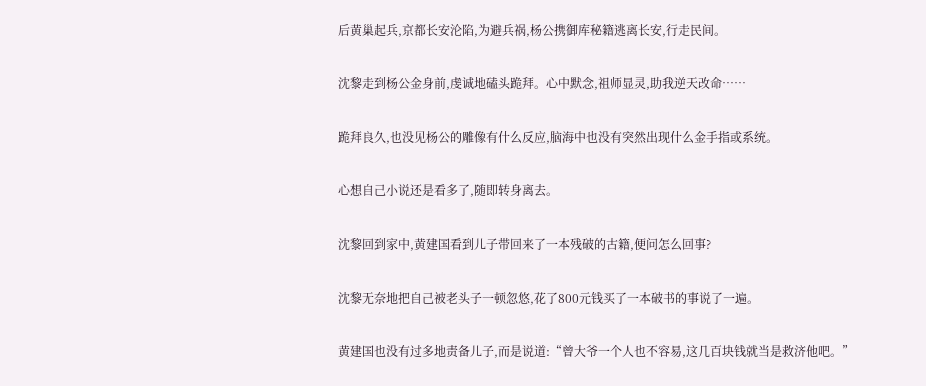后黄巢起兵,京都长安沦陷,为避兵祸,杨公携御库秘籍逃离长安,行走民间。

沈黎走到杨公金身前,虔诚地磕头跪拜。心中默念,祖师显灵,助我逆天改命……

跪拜良久,也没见杨公的雕像有什么反应,脑海中也没有突然出现什么金手指或系统。

心想自己小说还是看多了,随即转身离去。

沈黎回到家中,黄建国看到儿子带回来了一本残破的古籍,便问怎么回事?

沈黎无奈地把自己被老头子一顿忽悠,花了800元钱买了一本破书的事说了一遍。

黄建国也没有过多地责备儿子,而是说道:“曾大爷一个人也不容易,这几百块钱就当是救济他吧。”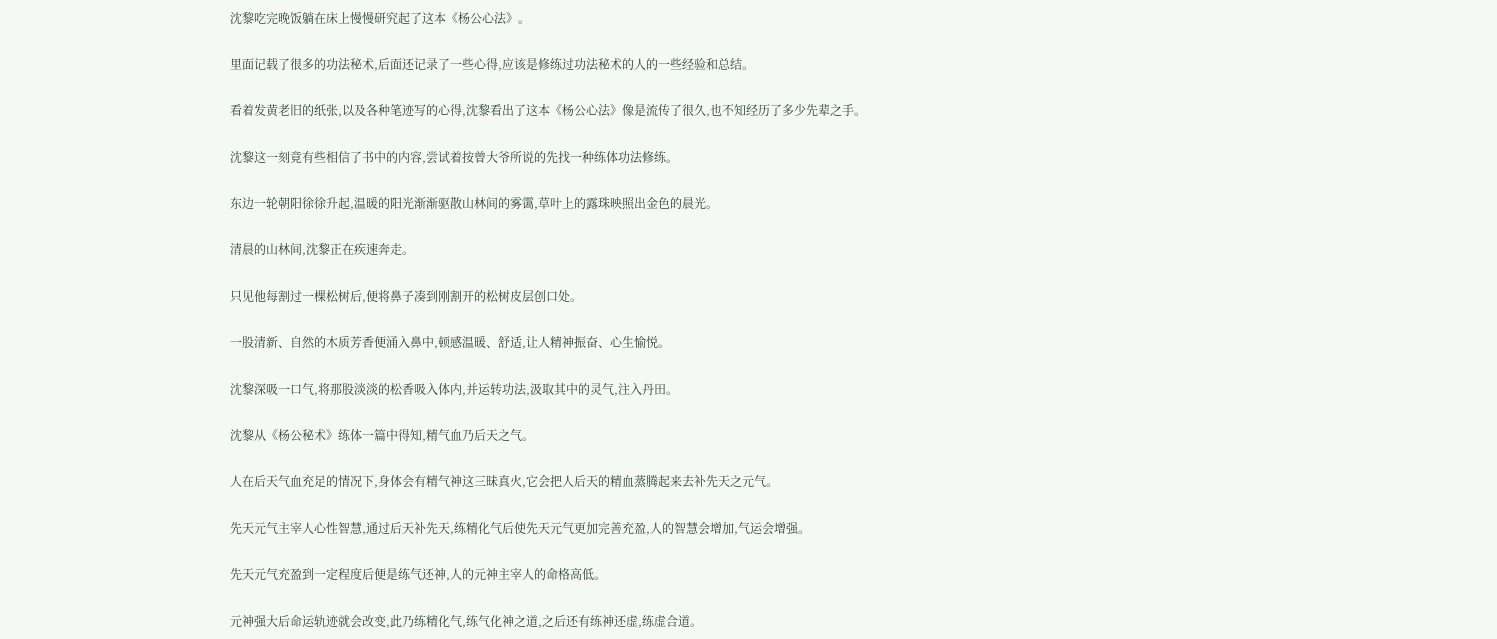沈黎吃完晚饭躺在床上慢慢研究起了这本《杨公心法》。

里面记载了很多的功法秘术,后面还记录了一些心得,应该是修练过功法秘术的人的一些经验和总结。

看着发黄老旧的纸张,以及各种笔迹写的心得,沈黎看出了这本《杨公心法》像是流传了很久,也不知经历了多少先辈之手。

沈黎这一刻竟有些相信了书中的内容,尝试着按曾大爷所说的先找一种练体功法修练。

东边一轮朝阳徐徐升起,温暖的阳光渐渐驱散山林间的雾霭,草叶上的露珠映照出金色的晨光。

清晨的山林间,沈黎正在疾速奔走。

只见他每割过一棵松树后,便将鼻子凑到刚割开的松树皮层创口处。

一股清新、自然的木质芳香便涌入鼻中,顿感温暖、舒适,让人精神振奋、心生愉悦。

沈黎深吸一口气,将那股淡淡的松香吸入体内,并运转功法,汲取其中的灵气,注入丹田。

沈黎从《杨公秘术》练体一篇中得知,精气血乃后天之气。

人在后天气血充足的情况下,身体会有精气神这三昧真火,它会把人后天的精血蒸腾起来去补先天之元气。

先天元气主宰人心性智慧,通过后天补先天,练精化气后使先天元气更加完善充盈,人的智慧会增加,气运会增强。

先天元气充盈到一定程度后便是练气还神,人的元神主宰人的命格高低。

元神强大后命运轨迹就会改变,此乃练精化气,练气化神之道,之后还有练神还虚,练虚合道。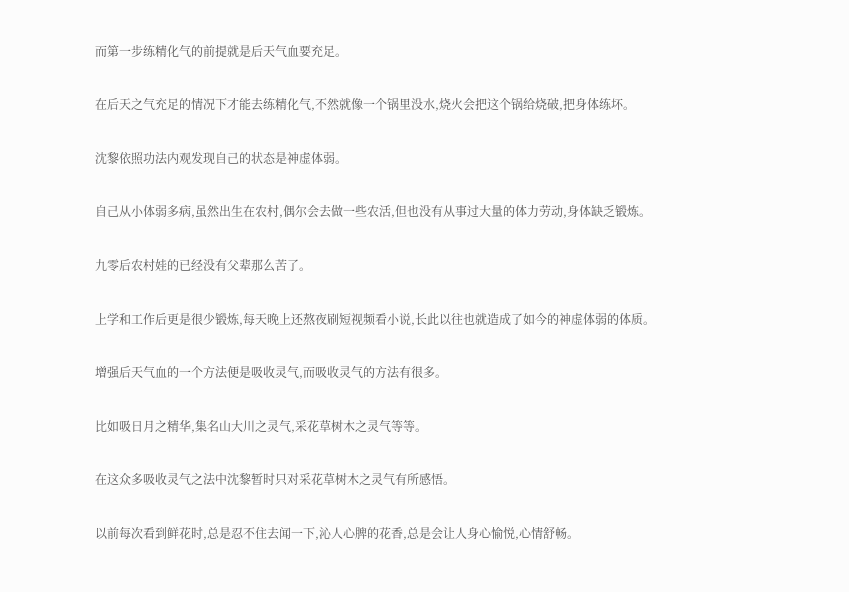而第一步练精化气的前提就是后天气血要充足。

在后天之气充足的情况下才能去练精化气,不然就像一个锅里没水,烧火会把这个锅给烧破,把身体练坏。

沈黎依照功法内观发现自己的状态是神虚体弱。

自己从小体弱多病,虽然出生在农村,偶尔会去做一些农活,但也没有从事过大量的体力劳动,身体缺乏锻炼。

九零后农村娃的已经没有父辈那么苦了。

上学和工作后更是很少锻炼,每天晚上还熬夜刷短视频看小说,长此以往也就造成了如今的神虚体弱的体质。

增强后天气血的一个方法便是吸收灵气,而吸收灵气的方法有很多。

比如吸日月之精华,集名山大川之灵气,采花草树木之灵气等等。

在这众多吸收灵气之法中沈黎暂时只对采花草树木之灵气有所感悟。

以前每次看到鲜花时,总是忍不住去闻一下,沁人心脾的花香,总是会让人身心愉悦,心情舒畅。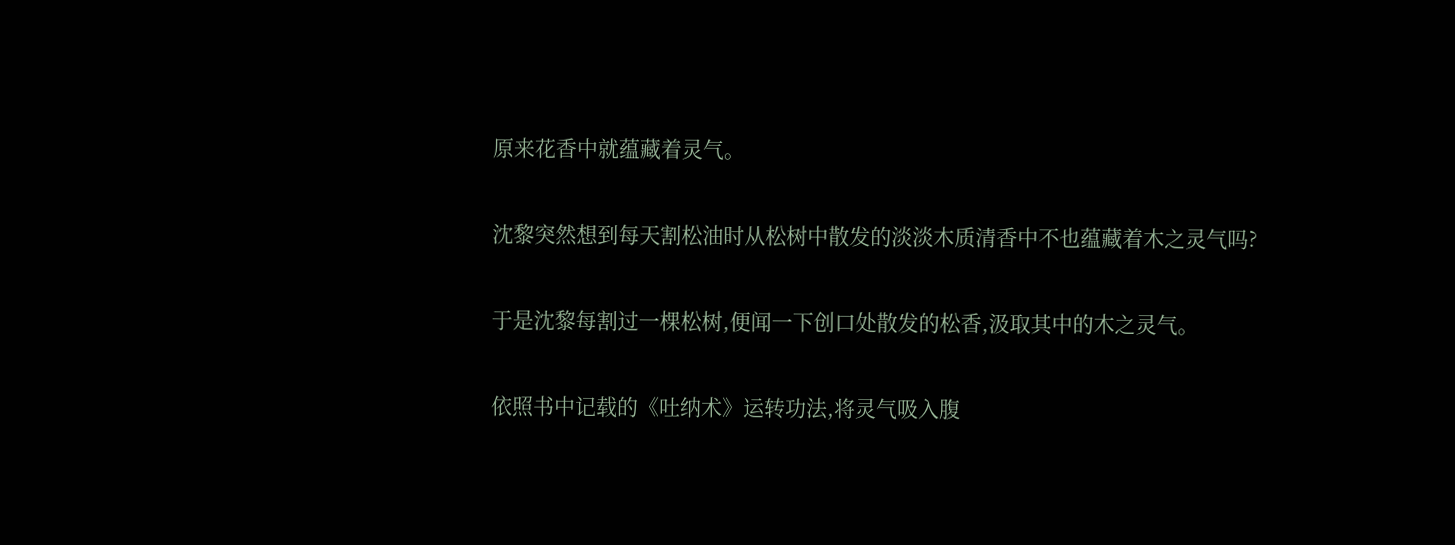原来花香中就蕴藏着灵气。

沈黎突然想到每天割松油时从松树中散发的淡淡木质清香中不也蕴藏着木之灵气吗?

于是沈黎每割过一棵松树,便闻一下创口处散发的松香,汲取其中的木之灵气。

依照书中记载的《吐纳术》运转功法,将灵气吸入腹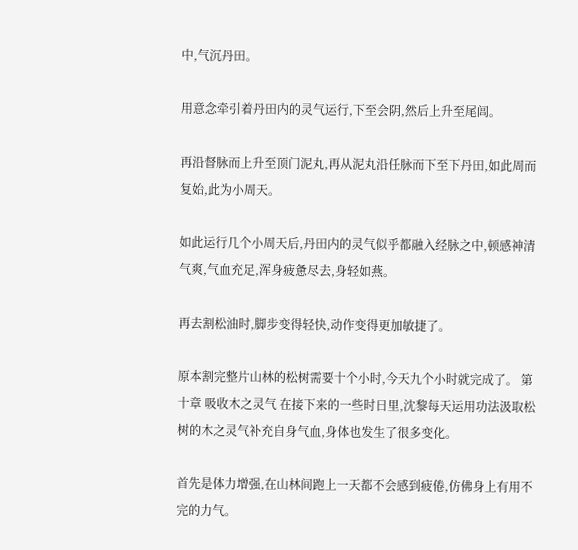中,气沉丹田。

用意念牵引着丹田内的灵气运行,下至会阴,然后上升至尾闾。

再沿督脉而上升至顶门泥丸,再从泥丸沿任脉而下至下丹田,如此周而复始,此为小周天。

如此运行几个小周天后,丹田内的灵气似乎都融入经脉之中,顿感神清气爽,气血充足,浑身疲惫尽去,身轻如燕。

再去割松油时,脚步变得轻快,动作变得更加敏捷了。

原本割完整片山林的松树需要十个小时,今天九个小时就完成了。 第十章 吸收木之灵气 在接下来的一些时日里,沈黎每天运用功法汲取松树的木之灵气补充自身气血,身体也发生了很多变化。

首先是体力增强,在山林间跑上一天都不会感到疲倦,仿佛身上有用不完的力气。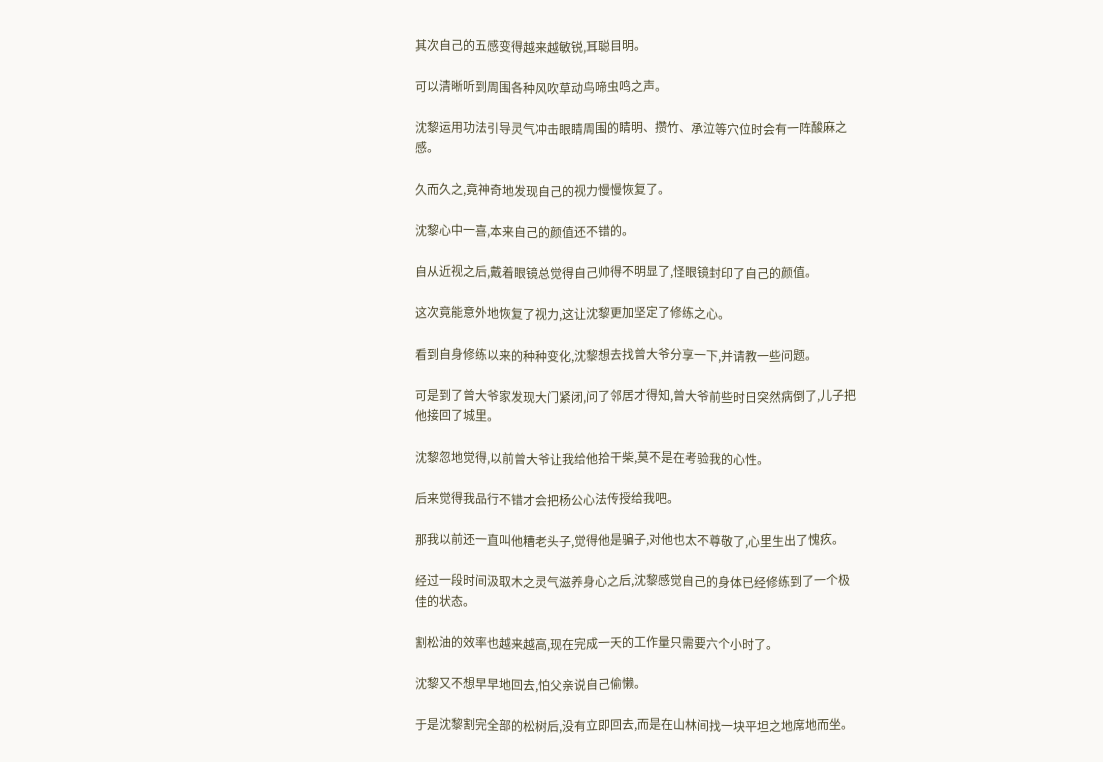其次自己的五感变得越来越敏锐,耳聪目明。

可以清晰听到周围各种风吹草动鸟啼虫鸣之声。

沈黎运用功法引导灵气冲击眼睛周围的睛明、攒竹、承泣等穴位时会有一阵酸麻之感。

久而久之,竟神奇地发现自己的视力慢慢恢复了。

沈黎心中一喜,本来自己的颜值还不错的。

自从近视之后,戴着眼镜总觉得自己帅得不明显了,怪眼镜封印了自己的颜值。

这次竟能意外地恢复了视力,这让沈黎更加坚定了修练之心。

看到自身修练以来的种种变化,沈黎想去找曾大爷分享一下,并请教一些问题。

可是到了曾大爷家发现大门紧闭,问了邻居才得知,曾大爷前些时日突然病倒了,儿子把他接回了城里。

沈黎忽地觉得,以前曾大爷让我给他拾干柴,莫不是在考验我的心性。

后来觉得我品行不错才会把杨公心法传授给我吧。

那我以前还一直叫他糟老头子,觉得他是骗子,对他也太不尊敬了,心里生出了愧疚。

经过一段时间汲取木之灵气滋养身心之后,沈黎感觉自己的身体已经修练到了一个极佳的状态。

割松油的效率也越来越高,现在完成一天的工作量只需要六个小时了。

沈黎又不想早早地回去,怕父亲说自己偷懒。

于是沈黎割完全部的松树后,没有立即回去,而是在山林间找一块平坦之地席地而坐。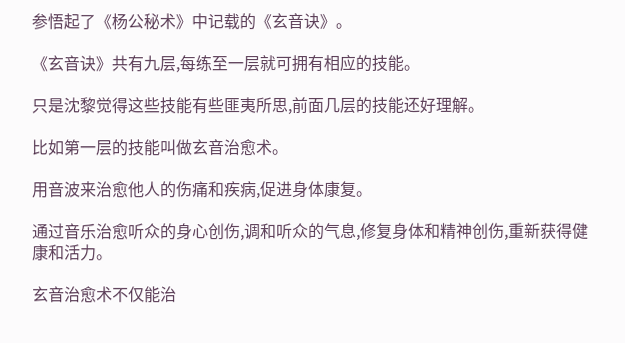参悟起了《杨公秘术》中记载的《玄音诀》。

《玄音诀》共有九层,每练至一层就可拥有相应的技能。

只是沈黎觉得这些技能有些匪夷所思,前面几层的技能还好理解。

比如第一层的技能叫做玄音治愈术。

用音波来治愈他人的伤痛和疾病,促进身体康复。

通过音乐治愈听众的身心创伤,调和听众的气息,修复身体和精神创伤,重新获得健康和活力。

玄音治愈术不仅能治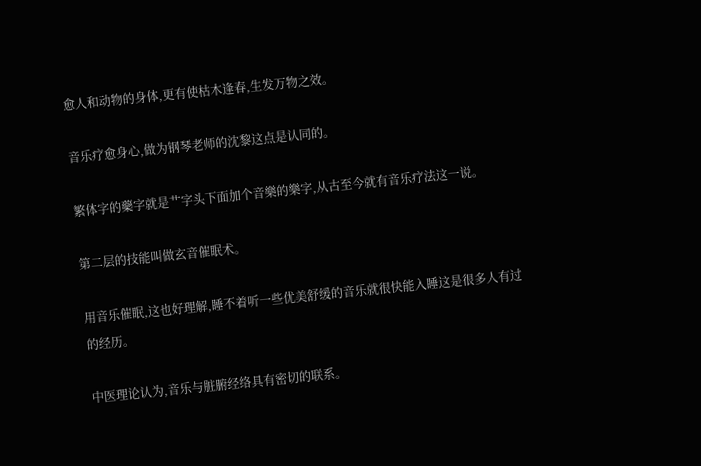愈人和动物的身体,更有使枯木逢春,生发万物之效。

音乐疗愈身心,做为钢琴老师的沈黎这点是认同的。

繁体字的藥字就是艹字头下面加个音樂的樂字,从古至今就有音乐疗法这一说。

第二层的技能叫做玄音催眠术。

用音乐催眠,这也好理解,睡不着听一些优美舒缓的音乐就很快能入睡这是很多人有过的经历。

中医理论认为,音乐与脏腑经络具有密切的联系。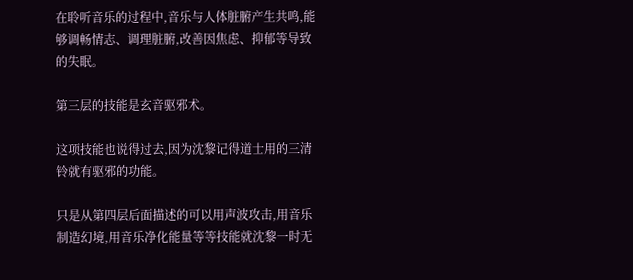在聆听音乐的过程中,音乐与人体脏腑产生共鸣,能够调畅情志、调理脏腑,改善因焦虑、抑郁等导致的失眠。

第三层的技能是玄音驱邪术。

这项技能也说得过去,因为沈黎记得道士用的三清铃就有驱邪的功能。

只是从第四层后面描述的可以用声波攻击,用音乐制造幻境,用音乐净化能量等等技能就沈黎一时无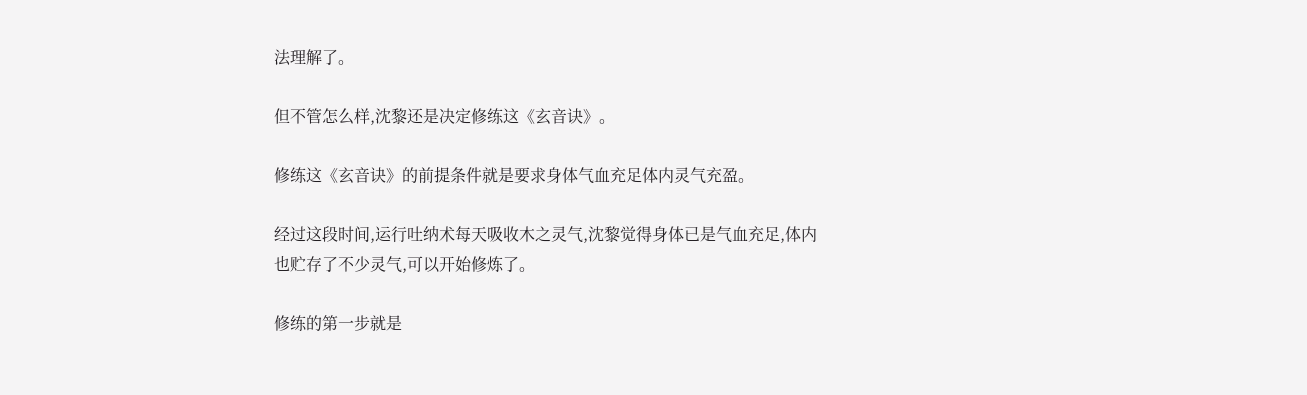法理解了。

但不管怎么样,沈黎还是决定修练这《玄音诀》。

修练这《玄音诀》的前提条件就是要求身体气血充足体内灵气充盈。

经过这段时间,运行吐纳术每天吸收木之灵气,沈黎觉得身体已是气血充足,体内也贮存了不少灵气,可以开始修炼了。

修练的第一步就是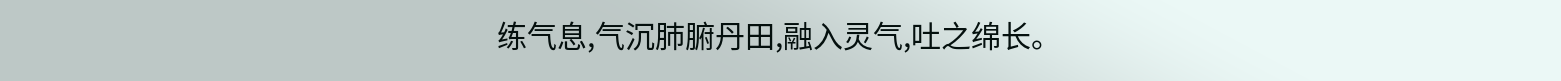练气息,气沉肺腑丹田,融入灵气,吐之绵长。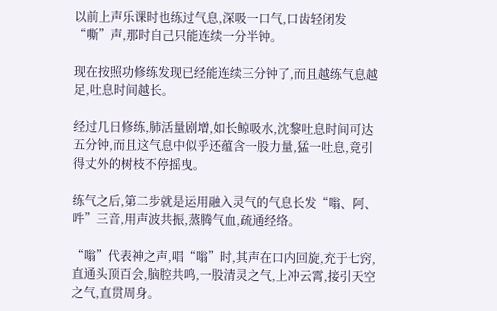以前上声乐课时也练过气息,深吸一口气,口齿轻闭发“嘶”声,那时自己只能连续一分半钟。

现在按照功修练发现已经能连续三分钟了,而且越练气息越足,吐息时间越长。

经过几日修练,肺活量剧增,如长鲸吸水,沈黎吐息时间可达五分钟,而且这气息中似乎还蕴含一股力量,猛一吐息,竟引得丈外的树枝不停摇曳。

练气之后,第二步就是运用融入灵气的气息长发“嗡、阿、吽”三音,用声波共振,蒸腾气血,疏通经络。

“嗡”代表神之声,唱“嗡”时,其声在口内回旋,充于七窍,直通头顶百会,脑腔共鸣,一股清灵之气,上冲云霄,接引天空之气,直贯周身。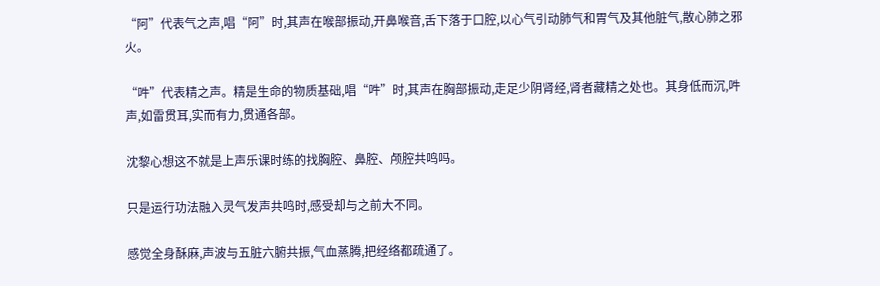“阿”代表气之声,唱“阿”时,其声在喉部振动,开鼻喉音,舌下落于口腔,以心气引动肺气和胃气及其他脏气,散心肺之邪火。

“吽”代表精之声。精是生命的物质基础,唱“吽”时,其声在胸部振动,走足少阴肾经,肾者藏精之处也。其身低而沉,吽声,如雷贯耳,实而有力,贯通各部。

沈黎心想这不就是上声乐课时练的找胸腔、鼻腔、颅腔共鸣吗。

只是运行功法融入灵气发声共鸣时,感受却与之前大不同。

感觉全身酥麻,声波与五脏六腑共振,气血蒸腾,把经络都疏通了。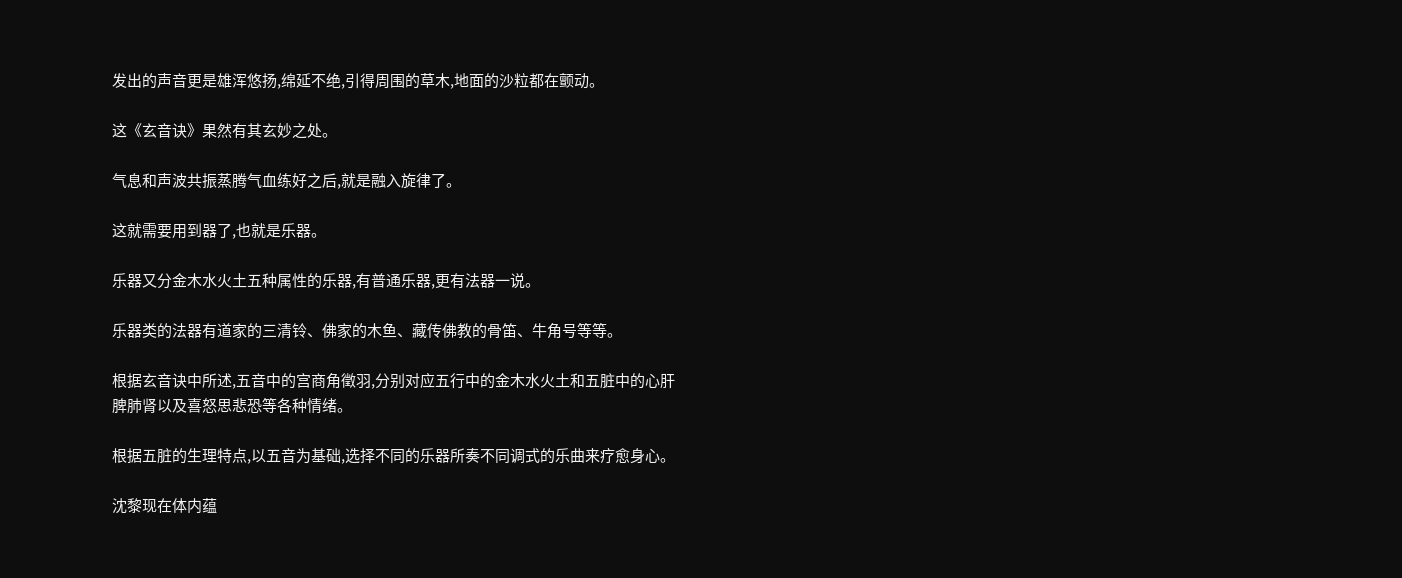发出的声音更是雄浑悠扬,绵延不绝,引得周围的草木,地面的沙粒都在颤动。

这《玄音诀》果然有其玄妙之处。

气息和声波共振蒸腾气血练好之后,就是融入旋律了。

这就需要用到器了,也就是乐器。

乐器又分金木水火土五种属性的乐器,有普通乐器,更有法器一说。

乐器类的法器有道家的三清铃、佛家的木鱼、藏传佛教的骨笛、牛角号等等。

根据玄音诀中所述,五音中的宫商角徵羽,分别对应五行中的金木水火土和五脏中的心肝脾肺肾以及喜怒思悲恐等各种情绪。

根据五脏的生理特点,以五音为基础,选择不同的乐器所奏不同调式的乐曲来疗愈身心。

沈黎现在体内蕴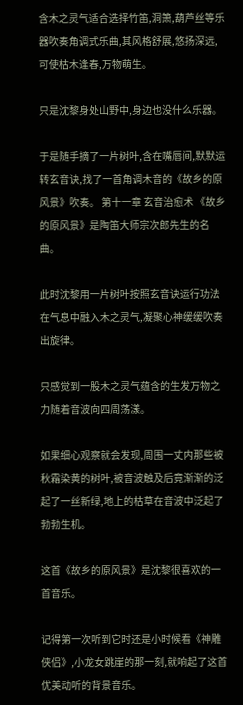含木之灵气适合选择竹笛,洞箫,葫芦丝等乐器吹奏角调式乐曲,其风格舒展,悠扬深远,可使枯木逢春,万物萌生。

只是沈黎身处山野中,身边也没什么乐器。

于是随手摘了一片树叶,含在嘴唇间,默默运转玄音诀,找了一首角调木音的《故乡的原风景》吹奏。 第十一章 玄音治愈术 《故乡的原风景》是陶笛大师宗次郎先生的名曲。

此时沈黎用一片树叶按照玄音诀运行功法在气息中融入木之灵气,凝聚心神缓缓吹奏出旋律。

只感觉到一股木之灵气蕴含的生发万物之力随着音波向四周荡漾。

如果细心观察就会发现,周围一丈内那些被秋霜染黄的树叶,被音波触及后竟渐渐的泛起了一丝新绿,地上的枯草在音波中泛起了勃勃生机。

这首《故乡的原风景》是沈黎很喜欢的一首音乐。

记得第一次听到它时还是小时候看《神雕侠侣》,小龙女跳崖的那一刻,就响起了这首优美动听的背景音乐。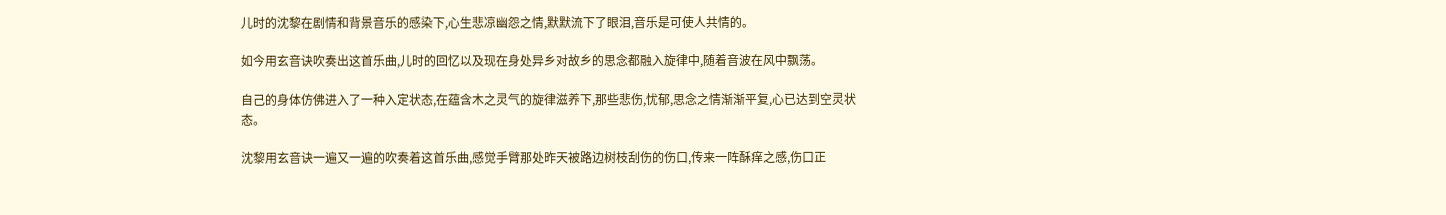儿时的沈黎在剧情和背景音乐的感染下,心生悲凉幽怨之情,默默流下了眼泪,音乐是可使人共情的。

如今用玄音诀吹奏出这首乐曲,儿时的回忆以及现在身处异乡对故乡的思念都融入旋律中,随着音波在风中飘荡。

自己的身体仿佛进入了一种入定状态,在蕴含木之灵气的旋律滋养下,那些悲伤,忧郁,思念之情渐渐平复,心已达到空灵状态。

沈黎用玄音诀一遍又一遍的吹奏着这首乐曲,感觉手臂那处昨天被路边树枝刮伤的伤口,传来一阵酥痒之感,伤口正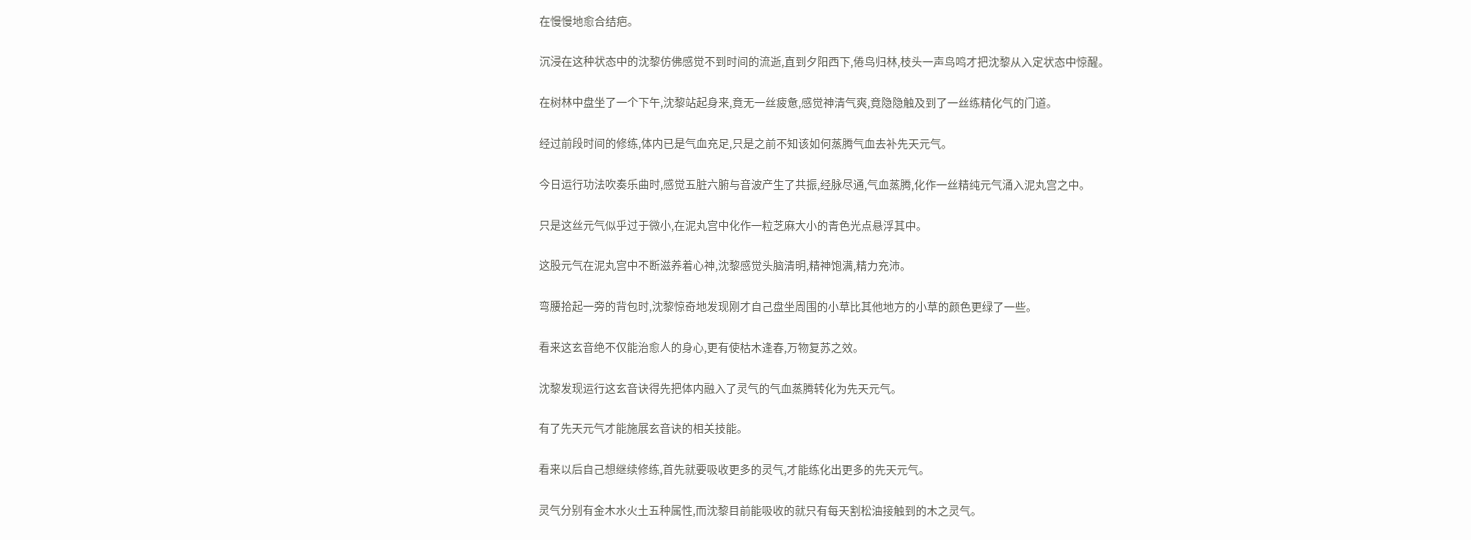在慢慢地愈合结疤。

沉浸在这种状态中的沈黎仿佛感觉不到时间的流逝,直到夕阳西下,倦鸟归林,枝头一声鸟鸣才把沈黎从入定状态中惊醒。

在树林中盘坐了一个下午,沈黎站起身来,竟无一丝疲惫,感觉神清气爽,竟隐隐触及到了一丝练精化气的门道。

经过前段时间的修练,体内已是气血充足,只是之前不知该如何蒸腾气血去补先天元气。

今日运行功法吹奏乐曲时,感觉五脏六腑与音波产生了共振,经脉尽通,气血蒸腾,化作一丝精纯元气涌入泥丸宫之中。

只是这丝元气似乎过于微小,在泥丸宫中化作一粒芝麻大小的青色光点悬浮其中。

这股元气在泥丸宫中不断滋养着心神,沈黎感觉头脑清明,精神饱满,精力充沛。

弯腰拾起一旁的背包时,沈黎惊奇地发现刚才自己盘坐周围的小草比其他地方的小草的颜色更绿了一些。

看来这玄音绝不仅能治愈人的身心,更有使枯木逢春,万物复苏之效。

沈黎发现运行这玄音诀得先把体内融入了灵气的气血蒸腾转化为先天元气。

有了先天元气才能施展玄音诀的相关技能。

看来以后自己想继续修练,首先就要吸收更多的灵气,才能练化出更多的先天元气。

灵气分别有金木水火土五种属性,而沈黎目前能吸收的就只有每天割松油接触到的木之灵气。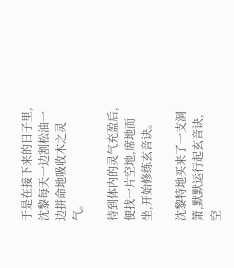于是在接下来的日子里,沈黎每天一边割松油一边拼命地吸收木之灵气。

待到体内的灵气充盈后,便找一片空地,席地而坐,开始修练玄音诀。

沈黎特地买来了一支洞箫,默默运行起玄音诀,空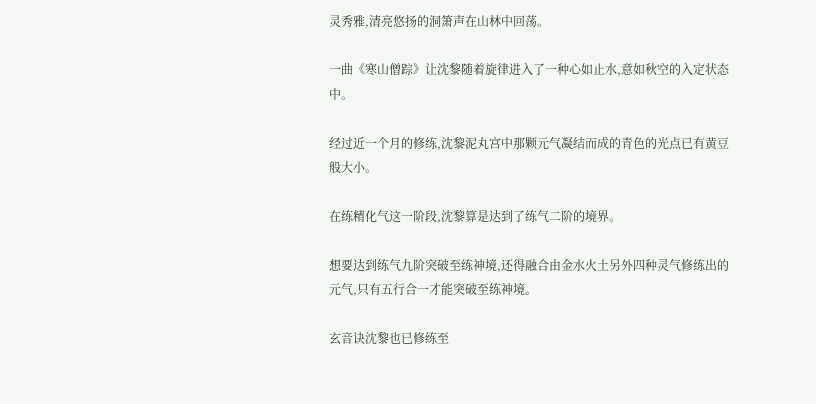灵秀雅,清亮悠扬的洞箫声在山林中回荡。

一曲《寒山僧踪》让沈黎随着旋律进入了一种心如止水,意如秋空的入定状态中。

经过近一个月的修练,沈黎泥丸宫中那颗元气凝结而成的青色的光点已有黄豆般大小。

在练精化气这一阶段,沈黎算是达到了练气二阶的境界。

想要达到练气九阶突破至练神境,还得融合由金水火土另外四种灵气修练出的元气,只有五行合一才能突破至练神境。

玄音诀沈黎也已修练至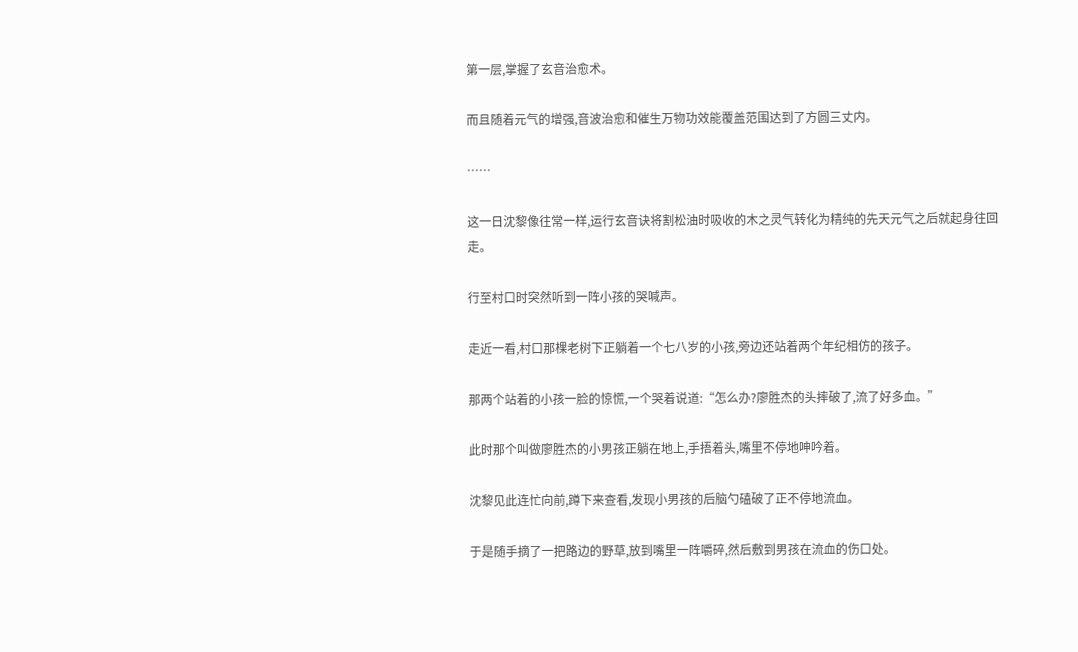第一层,掌握了玄音治愈术。

而且随着元气的增强,音波治愈和催生万物功效能覆盖范围达到了方圆三丈内。

……

这一日沈黎像往常一样,运行玄音诀将割松油时吸收的木之灵气转化为精纯的先天元气之后就起身往回走。

行至村口时突然听到一阵小孩的哭喊声。

走近一看,村口那棵老树下正躺着一个七八岁的小孩,旁边还站着两个年纪相仿的孩子。

那两个站着的小孩一脸的惊慌,一个哭着说道:“怎么办?廖胜杰的头摔破了,流了好多血。”

此时那个叫做廖胜杰的小男孩正躺在地上,手捂着头,嘴里不停地呻吟着。

沈黎见此连忙向前,蹲下来查看,发现小男孩的后脑勺磕破了正不停地流血。

于是随手摘了一把路边的野草,放到嘴里一阵嚼碎,然后敷到男孩在流血的伤口处。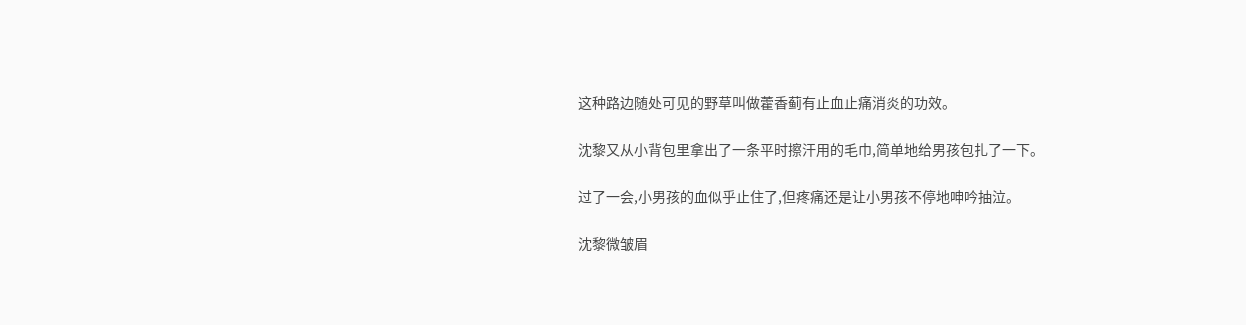这种路边随处可见的野草叫做藿香蓟有止血止痛消炎的功效。

沈黎又从小背包里拿出了一条平时擦汗用的毛巾,简单地给男孩包扎了一下。

过了一会,小男孩的血似乎止住了,但疼痛还是让小男孩不停地呻吟抽泣。

沈黎微皱眉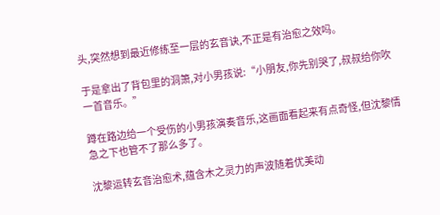头,突然想到最近修练至一层的玄音诀,不正是有治愈之效吗。

于是拿出了背包里的洞箫,对小男孩说:“小朋友,你先别哭了,叔叔给你吹一首音乐。”

蹲在路边给一个受伤的小男孩演奏音乐,这画面看起来有点奇怪,但沈黎情急之下也管不了那么多了。

沈黎运转玄音治愈术,蕴含木之灵力的声波随着优美动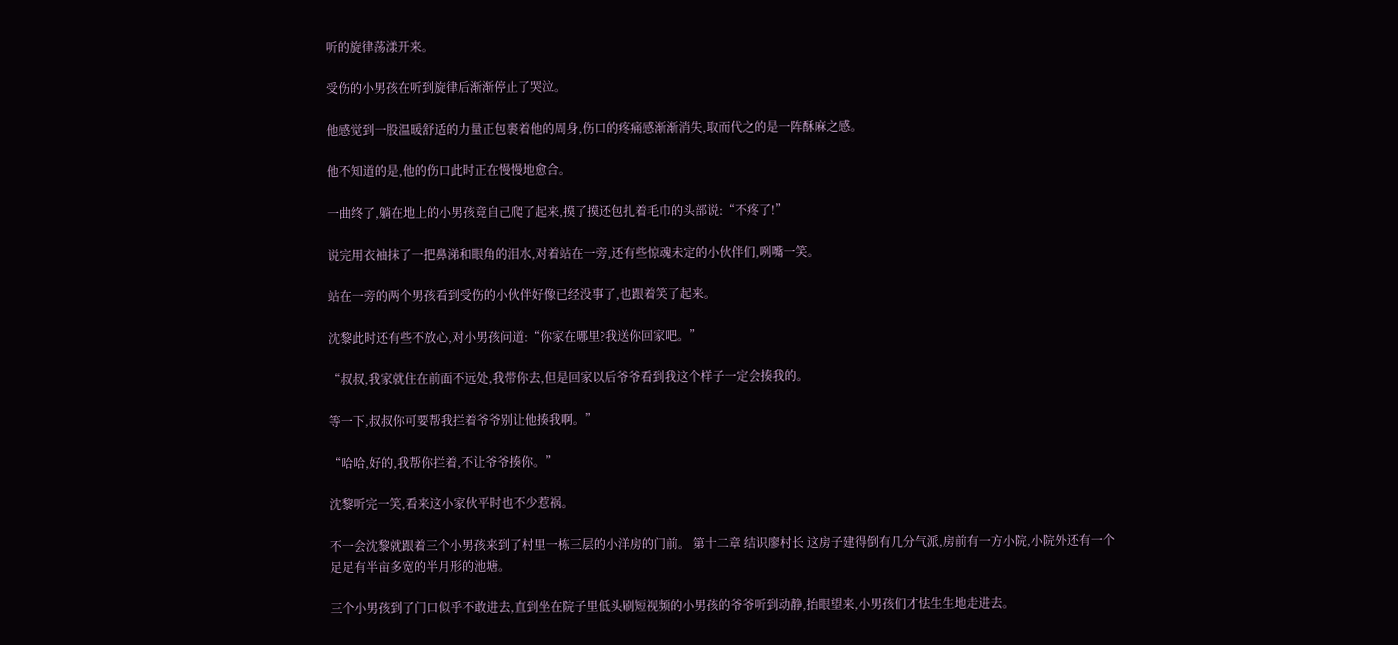听的旋律荡漾开来。

受伤的小男孩在听到旋律后渐渐停止了哭泣。

他感觉到一股温暖舒适的力量正包裹着他的周身,伤口的疼痛感渐渐消失,取而代之的是一阵酥麻之感。

他不知道的是,他的伤口此时正在慢慢地愈合。

一曲终了,躺在地上的小男孩竟自己爬了起来,摸了摸还包扎着毛巾的头部说:“不疼了!”

说完用衣袖抹了一把鼻涕和眼角的泪水,对着站在一旁,还有些惊魂未定的小伙伴们,咧嘴一笑。

站在一旁的两个男孩看到受伤的小伙伴好像已经没事了,也跟着笑了起来。

沈黎此时还有些不放心,对小男孩问道:“你家在哪里?我送你回家吧。”

“叔叔,我家就住在前面不远处,我带你去,但是回家以后爷爷看到我这个样子一定会揍我的。

等一下,叔叔你可要帮我拦着爷爷别让他揍我啊。”

“哈哈,好的,我帮你拦着,不让爷爷揍你。”

沈黎听完一笑,看来这小家伙平时也不少惹祸。

不一会沈黎就跟着三个小男孩来到了村里一栋三层的小洋房的门前。 第十二章 结识廖村长 这房子建得倒有几分气派,房前有一方小院,小院外还有一个足足有半亩多宽的半月形的池塘。

三个小男孩到了门口似乎不敢进去,直到坐在院子里低头刷短视频的小男孩的爷爷听到动静,抬眼望来,小男孩们才怯生生地走进去。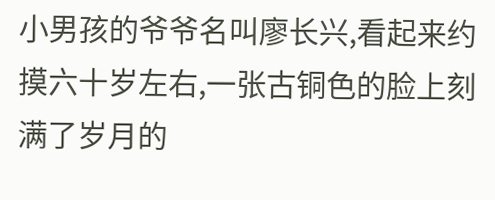小男孩的爷爷名叫廖长兴,看起来约摸六十岁左右,一张古铜色的脸上刻满了岁月的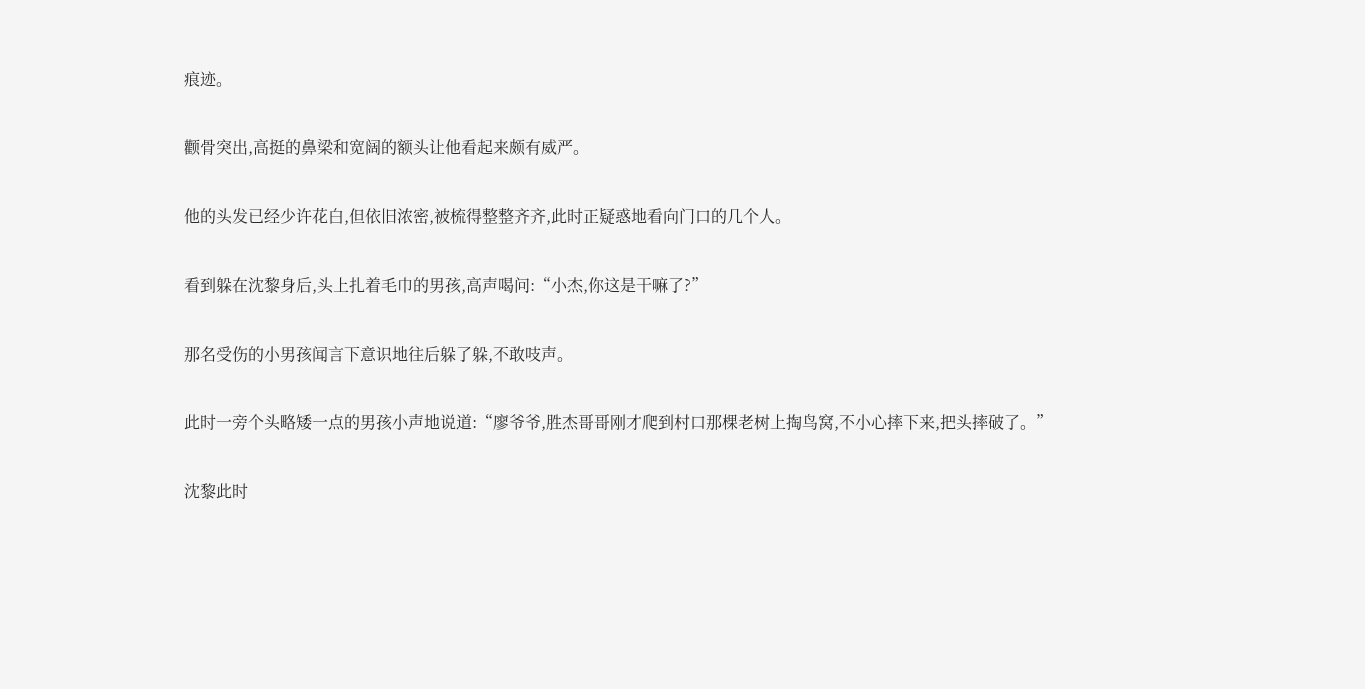痕迹。

颧骨突出,高挺的鼻梁和宽阔的额头让他看起来颇有威严。

他的头发已经少许花白,但依旧浓密,被梳得整整齐齐,此时正疑惑地看向门口的几个人。

看到躲在沈黎身后,头上扎着毛巾的男孩,高声喝问:“小杰,你这是干嘛了?”

那名受伤的小男孩闻言下意识地往后躲了躲,不敢吱声。

此时一旁个头略矮一点的男孩小声地说道:“廖爷爷,胜杰哥哥刚才爬到村口那棵老树上掏鸟窝,不小心摔下来,把头摔破了。”

沈黎此时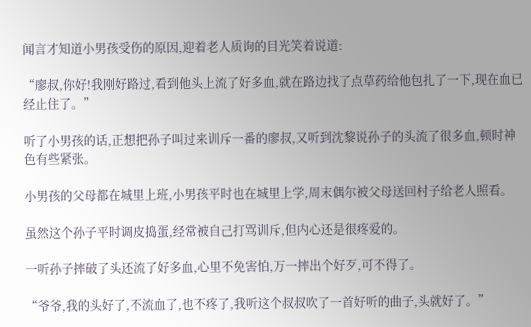闻言才知道小男孩受伤的原因,迎着老人质询的目光笑着说道:

“廖叔,你好!我刚好路过,看到他头上流了好多血,就在路边找了点草药给他包扎了一下,现在血已经止住了。”

听了小男孩的话,正想把孙子叫过来训斥一番的廖叔,又听到沈黎说孙子的头流了很多血,顿时神色有些紧张。

小男孩的父母都在城里上班,小男孩平时也在城里上学,周末偶尔被父母送回村子给老人照看。

虽然这个孙子平时调皮捣蛋,经常被自己打骂训斥,但内心还是很疼爱的。

一听孙子摔破了头还流了好多血,心里不免害怕,万一摔出个好歹,可不得了。

“爷爷,我的头好了,不流血了,也不疼了,我听这个叔叔吹了一首好听的曲子,头就好了。”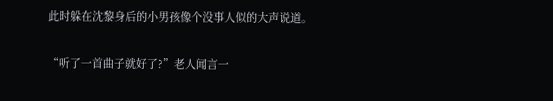此时躲在沈黎身后的小男孩像个没事人似的大声说道。

“听了一首曲子就好了?”老人闻言一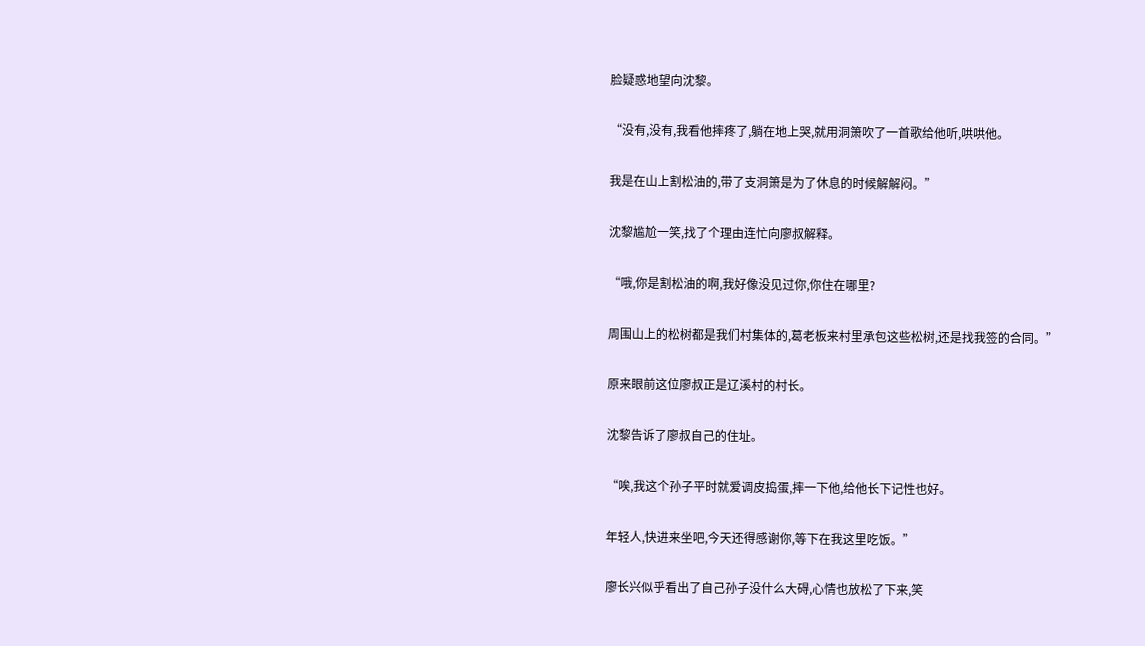脸疑惑地望向沈黎。

“没有,没有,我看他摔疼了,躺在地上哭,就用洞箫吹了一首歌给他听,哄哄他。

我是在山上割松油的,带了支洞箫是为了休息的时候解解闷。”

沈黎尴尬一笑,找了个理由连忙向廖叔解释。

“哦,你是割松油的啊,我好像没见过你,你住在哪里?

周围山上的松树都是我们村集体的,葛老板来村里承包这些松树,还是找我签的合同。”

原来眼前这位廖叔正是辽溪村的村长。

沈黎告诉了廖叔自己的住址。

“唉,我这个孙子平时就爱调皮捣蛋,摔一下他,给他长下记性也好。

年轻人,快进来坐吧,今天还得感谢你,等下在我这里吃饭。”

廖长兴似乎看出了自己孙子没什么大碍,心情也放松了下来,笑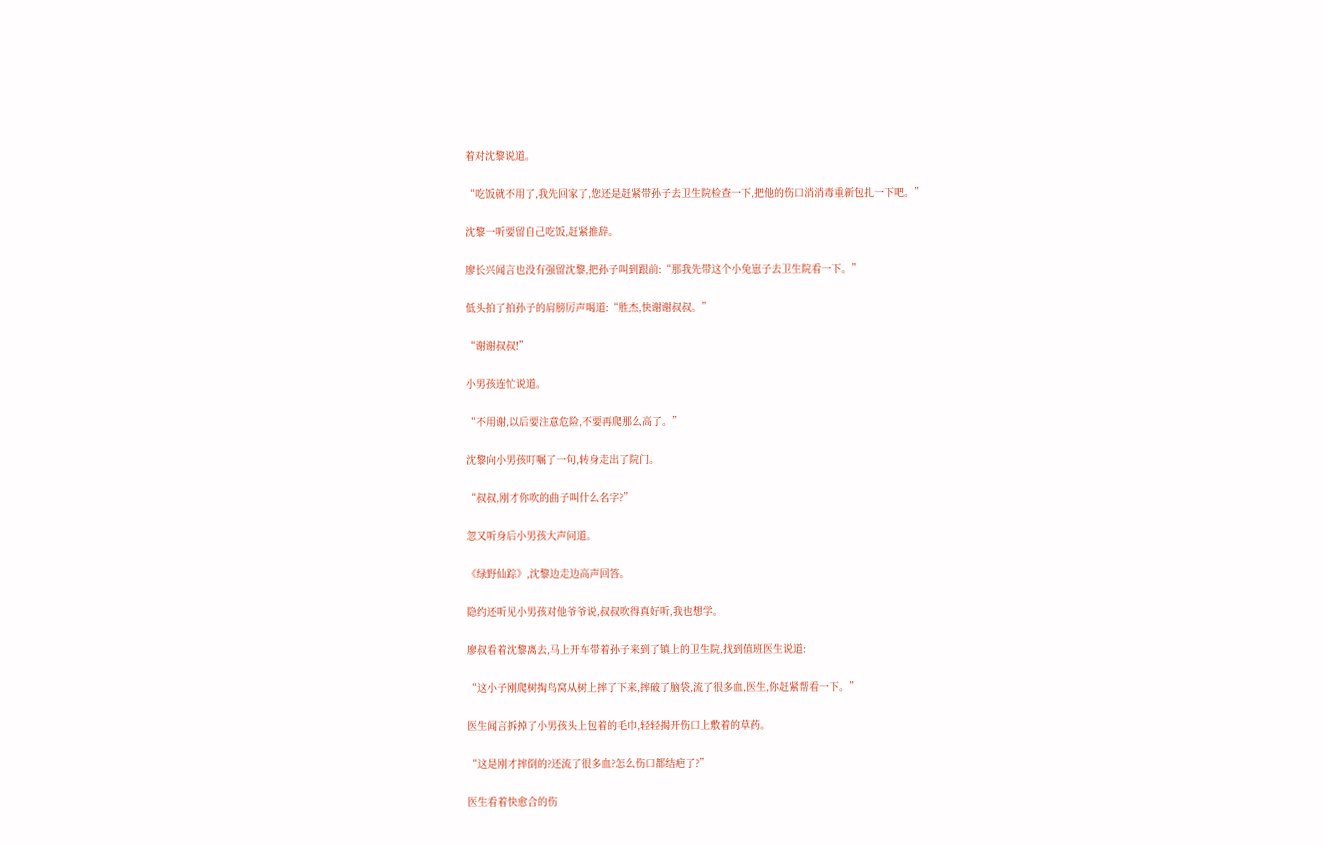着对沈黎说道。

“吃饭就不用了,我先回家了,您还是赶紧带孙子去卫生院检查一下,把他的伤口消消毒重新包扎一下吧。”

沈黎一听要留自己吃饭,赶紧推辞。

廖长兴闻言也没有强留沈黎,把孙子叫到跟前:“那我先带这个小兔崽子去卫生院看一下。”

低头拍了拍孙子的肩膀厉声喝道:“胜杰,快谢谢叔叔。”

“谢谢叔叔!”

小男孩连忙说道。

“不用谢,以后要注意危险,不要再爬那么高了。”

沈黎向小男孩叮嘱了一句,转身走出了院门。

“叔叔,刚才你吹的曲子叫什么名字?”

忽又听身后小男孩大声问道。

《绿野仙踪》,沈黎边走边高声回答。

隐约还听见小男孩对他爷爷说,叔叔吹得真好听,我也想学。

廖叔看着沈黎离去,马上开车带着孙子来到了镇上的卫生院,找到值班医生说道:

“这小子刚爬树掏鸟窝从树上摔了下来,摔破了脑袋,流了很多血,医生,你赶紧帮看一下。”

医生闻言拆掉了小男孩头上包着的毛巾,轻轻揭开伤口上敷着的草药。

“这是刚才摔倒的?还流了很多血?怎么伤口都结疤了?”

医生看着快愈合的伤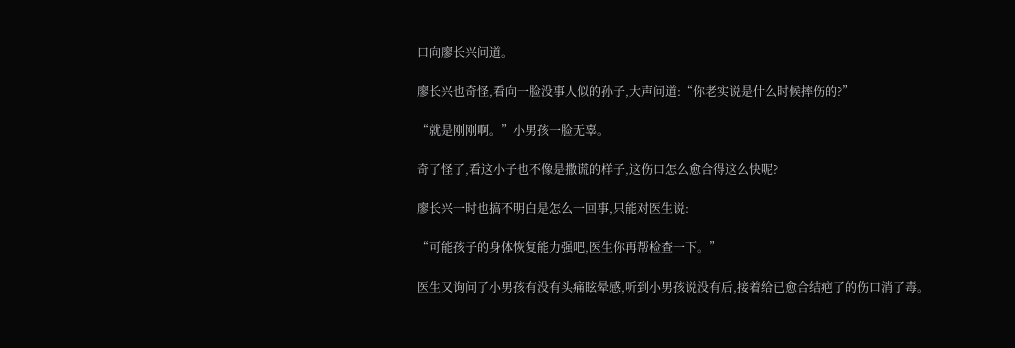口向廖长兴问道。

廖长兴也奇怪,看向一脸没事人似的孙子,大声问道:“你老实说是什么时候摔伤的?”

“就是刚刚啊。”小男孩一脸无辜。

奇了怪了,看这小子也不像是撒谎的样子,这伤口怎么愈合得这么快呢?

廖长兴一时也搞不明白是怎么一回事,只能对医生说:

“可能孩子的身体恢复能力强吧,医生你再帮检查一下。”

医生又询问了小男孩有没有头痛眩晕感,听到小男孩说没有后,接着给已愈合结疤了的伤口消了毒。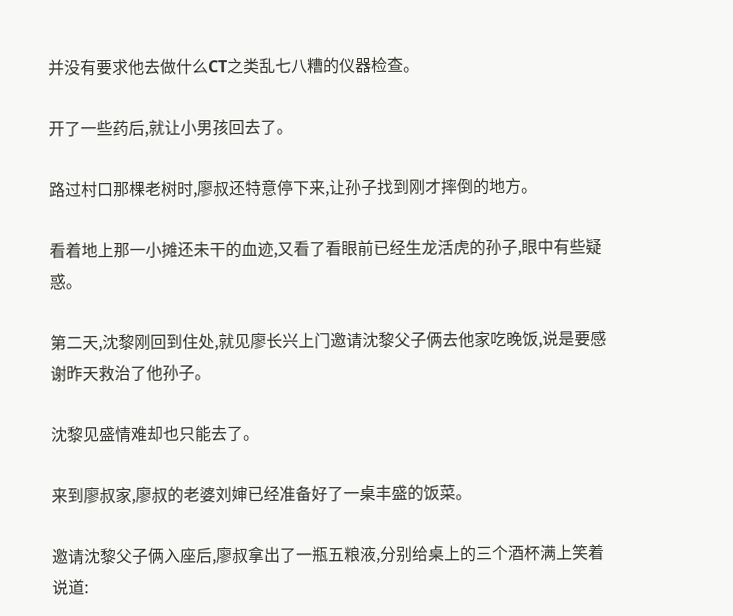并没有要求他去做什么CT之类乱七八糟的仪器检查。

开了一些药后,就让小男孩回去了。

路过村口那棵老树时,廖叔还特意停下来,让孙子找到刚才摔倒的地方。

看着地上那一小摊还未干的血迹,又看了看眼前已经生龙活虎的孙子,眼中有些疑惑。

第二天,沈黎刚回到住处,就见廖长兴上门邀请沈黎父子俩去他家吃晚饭,说是要感谢昨天救治了他孙子。

沈黎见盛情难却也只能去了。

来到廖叔家,廖叔的老婆刘婶已经准备好了一桌丰盛的饭菜。

邀请沈黎父子俩入座后,廖叔拿出了一瓶五粮液,分别给桌上的三个酒杯满上笑着说道: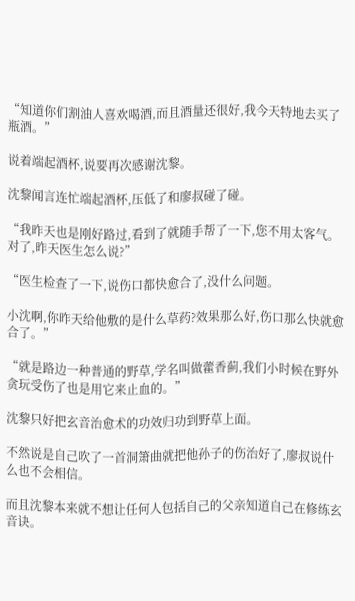“知道你们割油人喜欢喝酒,而且酒量还很好,我今天特地去买了瓶酒。”

说着端起酒杯,说要再次感谢沈黎。

沈黎闻言连忙端起酒杯,压低了和廖叔碰了碰。

“我昨天也是刚好路过,看到了就随手帮了一下,您不用太客气。对了,昨天医生怎么说?”

“医生检查了一下,说伤口都快愈合了,没什么问题。

小沈啊,你昨天给他敷的是什么草药?效果那么好,伤口那么快就愈合了。”

“就是路边一种普通的野草,学名叫做藿香蓟,我们小时候在野外贪玩受伤了也是用它来止血的。”

沈黎只好把玄音治愈术的功效归功到野草上面。

不然说是自己吹了一首洞箫曲就把他孙子的伤治好了,廖叔说什么也不会相信。

而且沈黎本来就不想让任何人包括自己的父亲知道自己在修练玄音诀。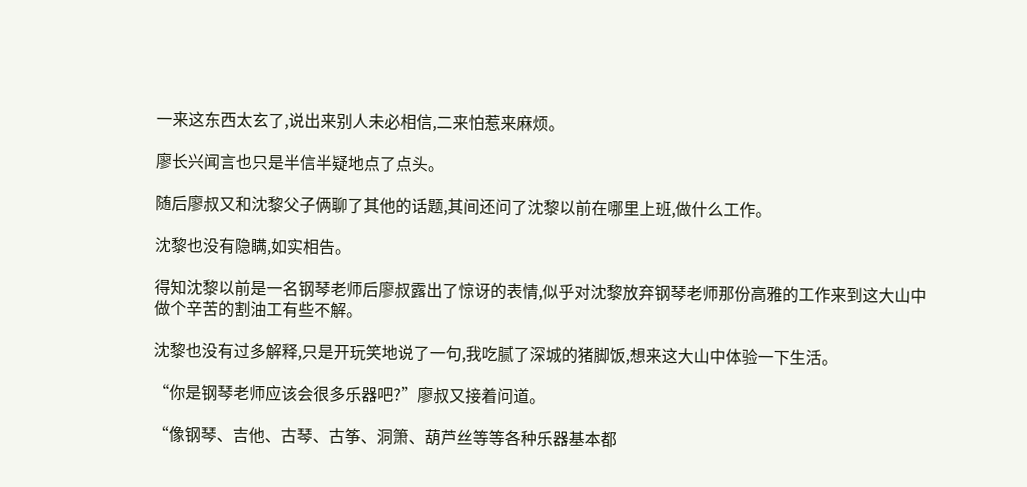一来这东西太玄了,说出来别人未必相信,二来怕惹来麻烦。

廖长兴闻言也只是半信半疑地点了点头。

随后廖叔又和沈黎父子俩聊了其他的话题,其间还问了沈黎以前在哪里上班,做什么工作。

沈黎也没有隐瞒,如实相告。

得知沈黎以前是一名钢琴老师后廖叔露出了惊讶的表情,似乎对沈黎放弃钢琴老师那份高雅的工作来到这大山中做个辛苦的割油工有些不解。

沈黎也没有过多解释,只是开玩笑地说了一句,我吃腻了深城的猪脚饭,想来这大山中体验一下生活。

“你是钢琴老师应该会很多乐器吧?”廖叔又接着问道。

“像钢琴、吉他、古琴、古筝、洞箫、葫芦丝等等各种乐器基本都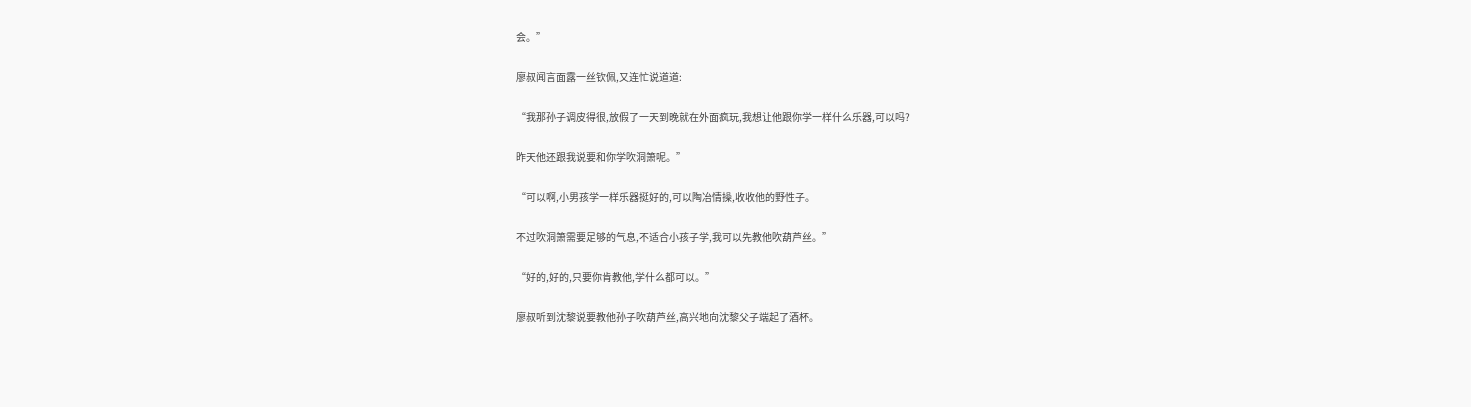会。”

廖叔闻言面露一丝钦佩,又连忙说道道:

“我那孙子调皮得很,放假了一天到晚就在外面疯玩,我想让他跟你学一样什么乐器,可以吗?

昨天他还跟我说要和你学吹洞箫呢。”

“可以啊,小男孩学一样乐器挺好的,可以陶冶情操,收收他的野性子。

不过吹洞箫需要足够的气息,不适合小孩子学,我可以先教他吹葫芦丝。”

“好的,好的,只要你肯教他,学什么都可以。”

廖叔听到沈黎说要教他孙子吹葫芦丝,高兴地向沈黎父子端起了酒杯。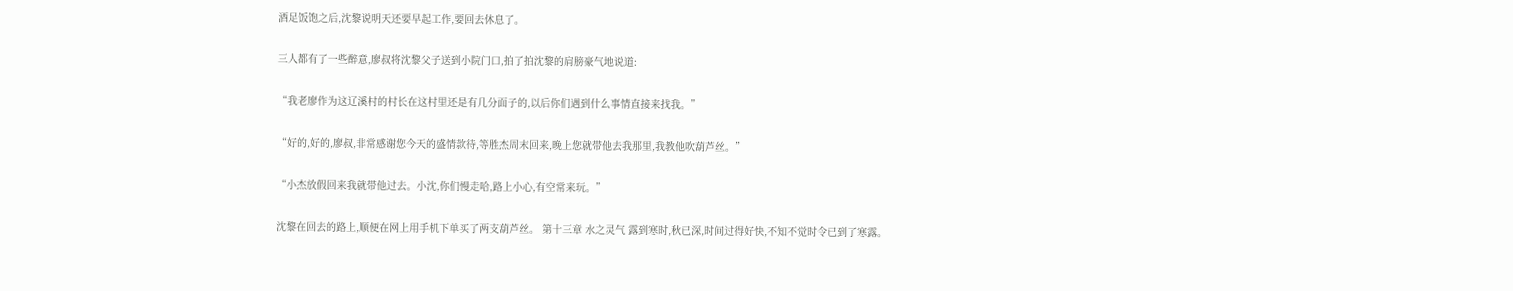酒足饭饱之后,沈黎说明天还要早起工作,要回去休息了。

三人都有了一些醉意,廖叔将沈黎父子送到小院门口,拍了拍沈黎的肩膀豪气地说道:

“我老廖作为这辽溪村的村长在这村里还是有几分面子的,以后你们遇到什么事情直接来找我。”

“好的,好的,廖叔,非常感谢您今天的盛情款待,等胜杰周末回来,晚上您就带他去我那里,我教他吹葫芦丝。”

“小杰放假回来我就带他过去。小沈,你们慢走哈,路上小心,有空常来玩。”

沈黎在回去的路上,顺便在网上用手机下单买了两支葫芦丝。 第十三章 水之灵气 露到寒时,秋已深,时间过得好快,不知不觉时令已到了寒露。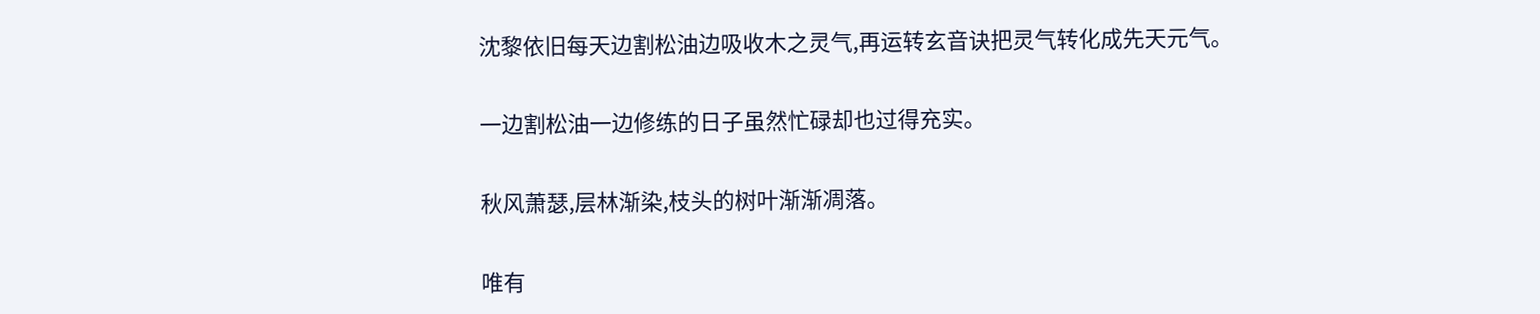沈黎依旧每天边割松油边吸收木之灵气,再运转玄音诀把灵气转化成先天元气。

一边割松油一边修练的日子虽然忙碌却也过得充实。

秋风萧瑟,层林渐染,枝头的树叶渐渐凋落。

唯有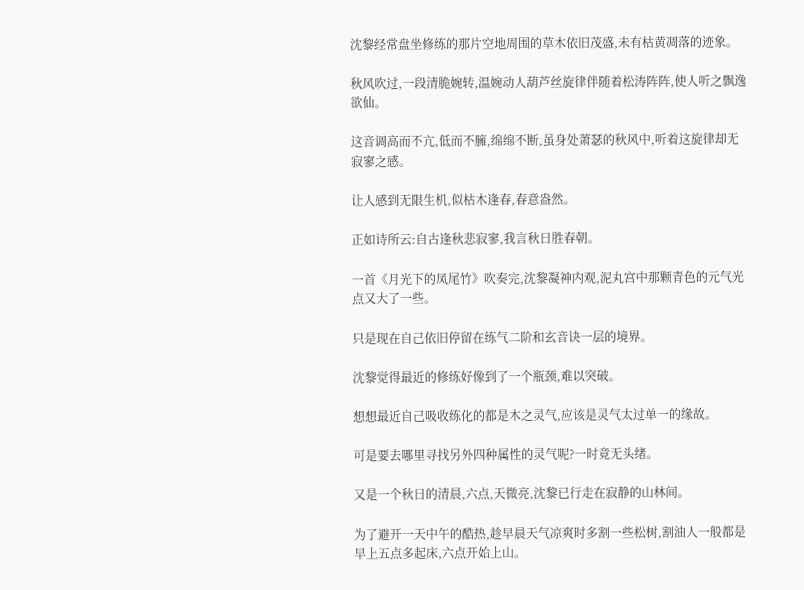沈黎经常盘坐修练的那片空地周围的草木依旧茂盛,未有枯黄凋落的迹象。

秋风吹过,一段清脆婉转,温婉动人葫芦丝旋律伴随着松涛阵阵,使人听之飘逸欲仙。

这音调高而不亢,低而不臃,绵绵不断,虽身处萧瑟的秋风中,听着这旋律却无寂寥之感。

让人感到无限生机,似枯木逢春,春意盎然。

正如诗所云:自古逢秋悲寂寥,我言秋日胜春朝。

一首《月光下的凤尾竹》吹奏完,沈黎凝神内观,泥丸宫中那颗青色的元气光点又大了一些。

只是现在自己依旧停留在练气二阶和玄音诀一层的境界。

沈黎觉得最近的修练好像到了一个瓶颈,难以突破。

想想最近自己吸收练化的都是木之灵气,应该是灵气太过单一的缘故。

可是要去哪里寻找另外四种属性的灵气呢?一时竟无头绪。

又是一个秋日的清晨,六点,天微亮,沈黎已行走在寂静的山林间。

为了避开一天中午的酷热,趁早晨天气凉爽时多割一些松树,割油人一般都是早上五点多起床,六点开始上山。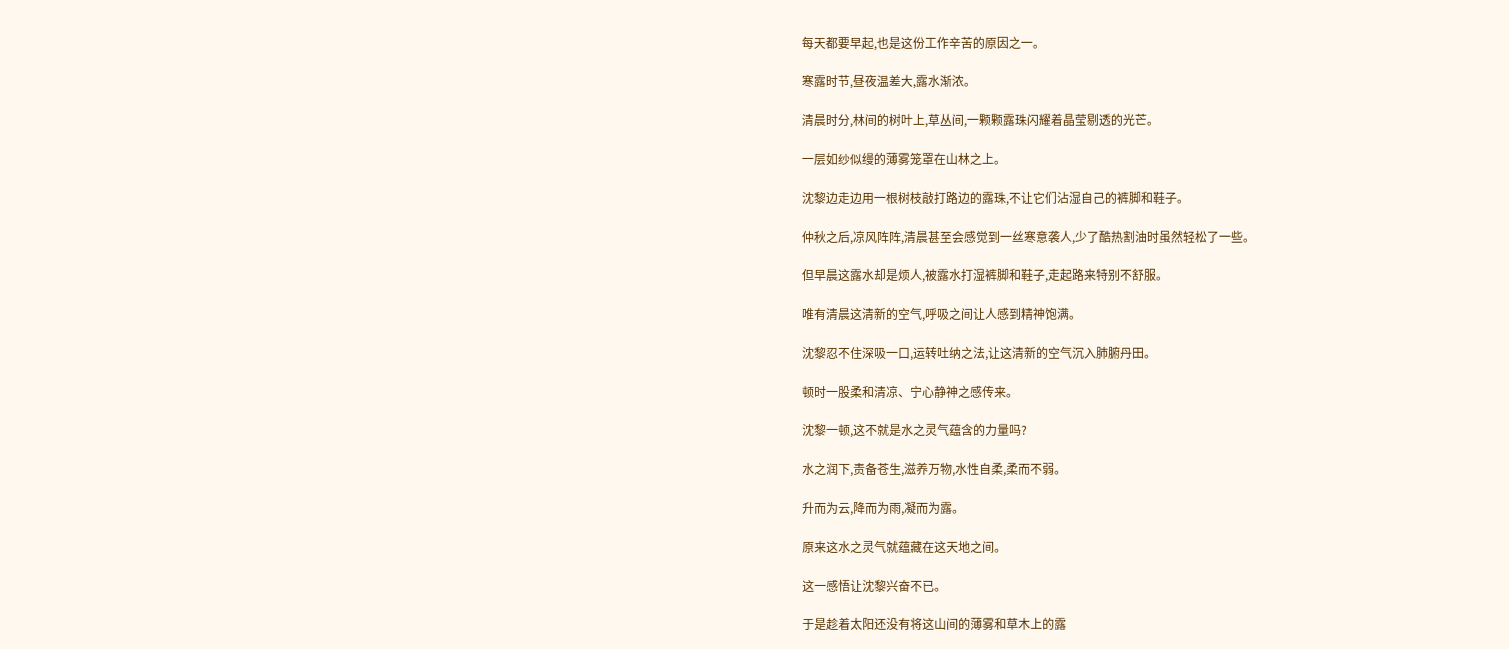每天都要早起,也是这份工作辛苦的原因之一。

寒露时节,昼夜温差大,露水渐浓。

清晨时分,林间的树叶上,草丛间,一颗颗露珠闪耀着晶莹剔透的光芒。

一层如纱似缦的薄雾笼罩在山林之上。

沈黎边走边用一根树枝敲打路边的露珠,不让它们沾湿自己的裤脚和鞋子。

仲秋之后,凉风阵阵,清晨甚至会感觉到一丝寒意袭人,少了酷热割油时虽然轻松了一些。

但早晨这露水却是烦人,被露水打湿裤脚和鞋子,走起路来特别不舒服。

唯有清晨这清新的空气,呼吸之间让人感到精神饱满。

沈黎忍不住深吸一口,运转吐纳之法,让这清新的空气沉入肺腑丹田。

顿时一股柔和清凉、宁心静神之感传来。

沈黎一顿,这不就是水之灵气蕴含的力量吗?

水之润下,责备苍生,滋养万物,水性自柔,柔而不弱。

升而为云,降而为雨,凝而为露。

原来这水之灵气就蕴藏在这天地之间。

这一感悟让沈黎兴奋不已。

于是趁着太阳还没有将这山间的薄雾和草木上的露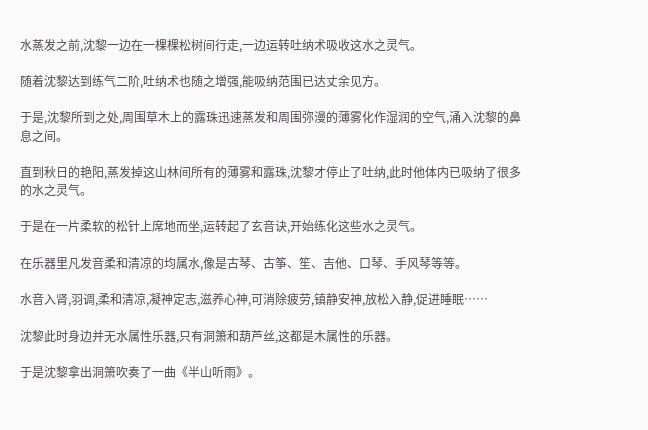水蒸发之前,沈黎一边在一棵棵松树间行走,一边运转吐纳术吸收这水之灵气。

随着沈黎达到练气二阶,吐纳术也随之增强,能吸纳范围已达丈余见方。

于是,沈黎所到之处,周围草木上的露珠迅速蒸发和周围弥漫的薄雾化作湿润的空气,涌入沈黎的鼻息之间。

直到秋日的艳阳,蒸发掉这山林间所有的薄雾和露珠,沈黎才停止了吐纳,此时他体内已吸纳了很多的水之灵气。

于是在一片柔软的松针上席地而坐,运转起了玄音诀,开始练化这些水之灵气。

在乐器里凡发音柔和清凉的均属水,像是古琴、古筝、笙、吉他、口琴、手风琴等等。

水音入肾,羽调,柔和清凉,凝神定志,滋养心神,可消除疲劳,镇静安神,放松入静,促进睡眠……

沈黎此时身边并无水属性乐器,只有洞箫和葫芦丝,这都是木属性的乐器。

于是沈黎拿出洞箫吹奏了一曲《半山听雨》。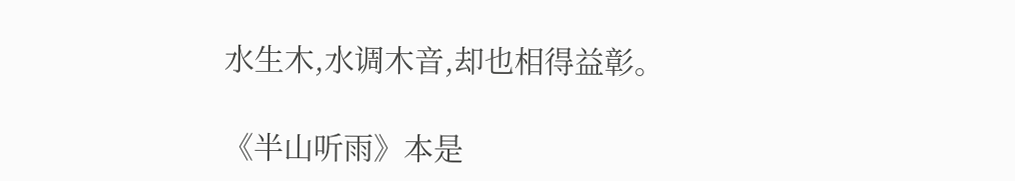水生木,水调木音,却也相得益彰。

《半山听雨》本是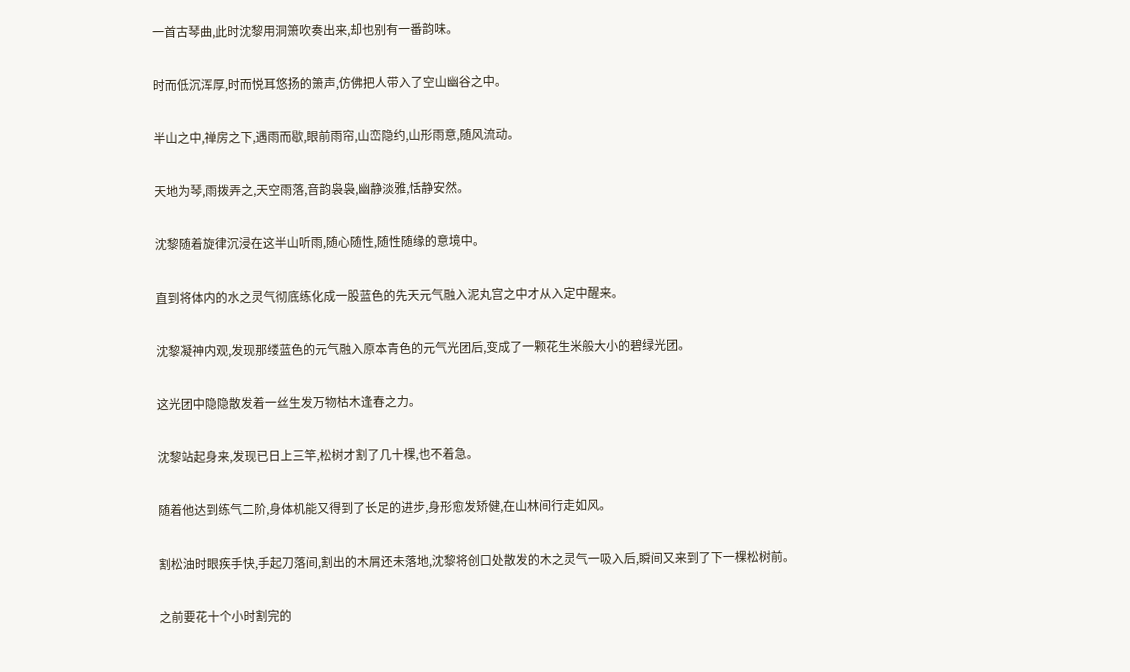一首古琴曲,此时沈黎用洞箫吹奏出来,却也别有一番韵味。

时而低沉浑厚,时而悦耳悠扬的箫声,仿佛把人带入了空山幽谷之中。

半山之中,禅房之下,遇雨而歇,眼前雨帘,山峦隐约,山形雨意,随风流动。

天地为琴,雨拨弄之,天空雨落,音韵袅袅,幽静淡雅,恬静安然。

沈黎随着旋律沉浸在这半山听雨,随心随性,随性随缘的意境中。

直到将体内的水之灵气彻底练化成一股蓝色的先天元气融入泥丸宫之中才从入定中醒来。

沈黎凝神内观,发现那缕蓝色的元气融入原本青色的元气光团后,变成了一颗花生米般大小的碧绿光团。

这光团中隐隐散发着一丝生发万物枯木逢春之力。

沈黎站起身来,发现已日上三竿,松树才割了几十棵,也不着急。

随着他达到练气二阶,身体机能又得到了长足的进步,身形愈发矫健,在山林间行走如风。

割松油时眼疾手快,手起刀落间,割出的木屑还未落地,沈黎将创口处散发的木之灵气一吸入后,瞬间又来到了下一棵松树前。

之前要花十个小时割完的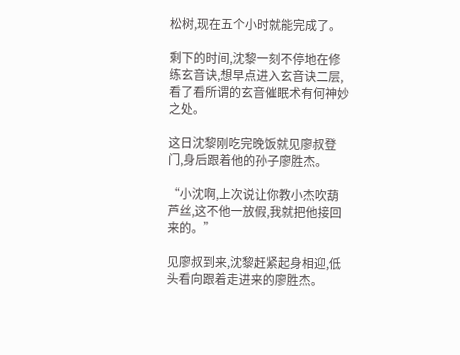松树,现在五个小时就能完成了。

剩下的时间,沈黎一刻不停地在修练玄音诀,想早点进入玄音诀二层,看了看所谓的玄音催眠术有何神妙之处。

这日沈黎刚吃完晚饭就见廖叔登门,身后跟着他的孙子廖胜杰。

“小沈啊,上次说让你教小杰吹葫芦丝,这不他一放假,我就把他接回来的。”

见廖叔到来,沈黎赶紧起身相迎,低头看向跟着走进来的廖胜杰。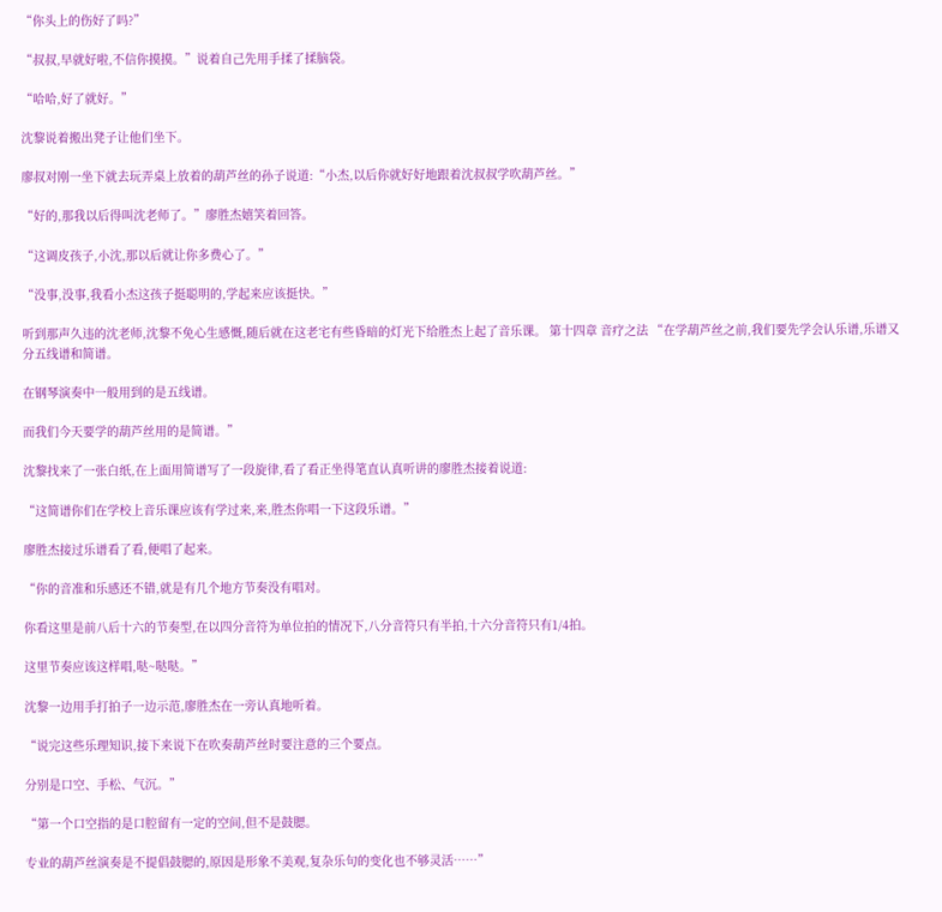“你头上的伤好了吗?”

“叔叔,早就好啦,不信你摸摸。”说着自己先用手揉了揉脑袋。

“哈哈,好了就好。”

沈黎说着搬出凳子让他们坐下。

廖叔对刚一坐下就去玩弄桌上放着的葫芦丝的孙子说道:“小杰,以后你就好好地跟着沈叔叔学吹葫芦丝。”

“好的,那我以后得叫沈老师了。”廖胜杰嬉笑着回答。

“这调皮孩子,小沈,那以后就让你多费心了。”

“没事,没事,我看小杰这孩子挺聪明的,学起来应该挺快。”

听到那声久违的沈老师,沈黎不免心生感慨,随后就在这老宅有些昏暗的灯光下给胜杰上起了音乐课。 第十四章 音疗之法 “在学葫芦丝之前,我们要先学会认乐谱,乐谱又分五线谱和简谱。

在钢琴演奏中一般用到的是五线谱。

而我们今天要学的葫芦丝用的是简谱。”

沈黎找来了一张白纸,在上面用简谱写了一段旋律,看了看正坐得笔直认真听讲的廖胜杰接着说道:

“这简谱你们在学校上音乐课应该有学过来,来,胜杰你唱一下这段乐谱。”

廖胜杰接过乐谱看了看,便唱了起来。

“你的音准和乐感还不错,就是有几个地方节奏没有唱对。

你看这里是前八后十六的节奏型,在以四分音符为单位拍的情况下,八分音符只有半拍,十六分音符只有1/4拍。

这里节奏应该这样唱,哒~哒哒。”

沈黎一边用手打拍子一边示范,廖胜杰在一旁认真地听着。

“说完这些乐理知识,接下来说下在吹奏葫芦丝时要注意的三个要点。

分别是口空、手松、气沉。”

“第一个口空指的是口腔留有一定的空间,但不是鼓腮。

专业的葫芦丝演奏是不提倡鼓腮的,原因是形象不美观,复杂乐句的变化也不够灵活……”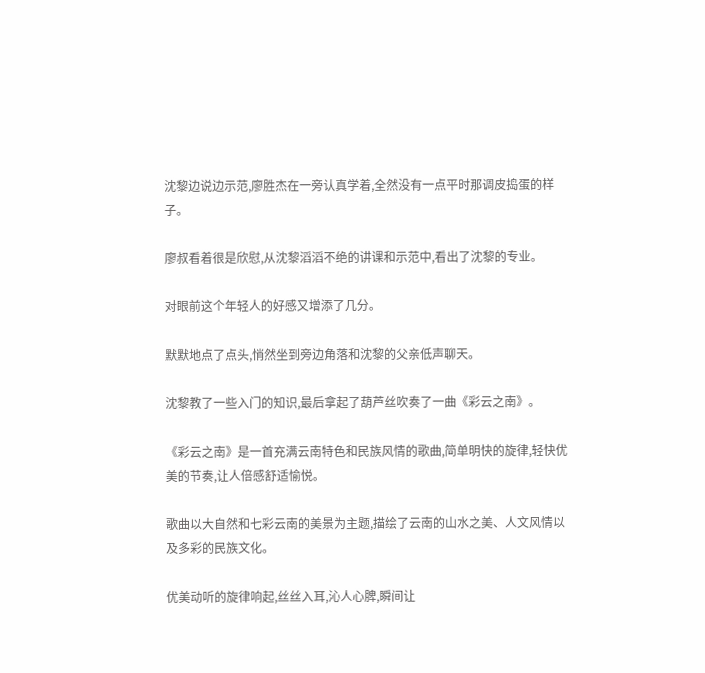沈黎边说边示范,廖胜杰在一旁认真学着,全然没有一点平时那调皮捣蛋的样子。

廖叔看着很是欣慰,从沈黎滔滔不绝的讲课和示范中,看出了沈黎的专业。

对眼前这个年轻人的好感又增添了几分。

默默地点了点头,悄然坐到旁边角落和沈黎的父亲低声聊天。

沈黎教了一些入门的知识,最后拿起了葫芦丝吹奏了一曲《彩云之南》。

《彩云之南》是一首充满云南特色和民族风情的歌曲,简单明快的旋律,轻快优美的节奏,让人倍感舒适愉悦。

歌曲以大自然和七彩云南的美景为主题,描绘了云南的山水之美、人文风情以及多彩的民族文化。

优美动听的旋律响起,丝丝入耳,沁人心脾,瞬间让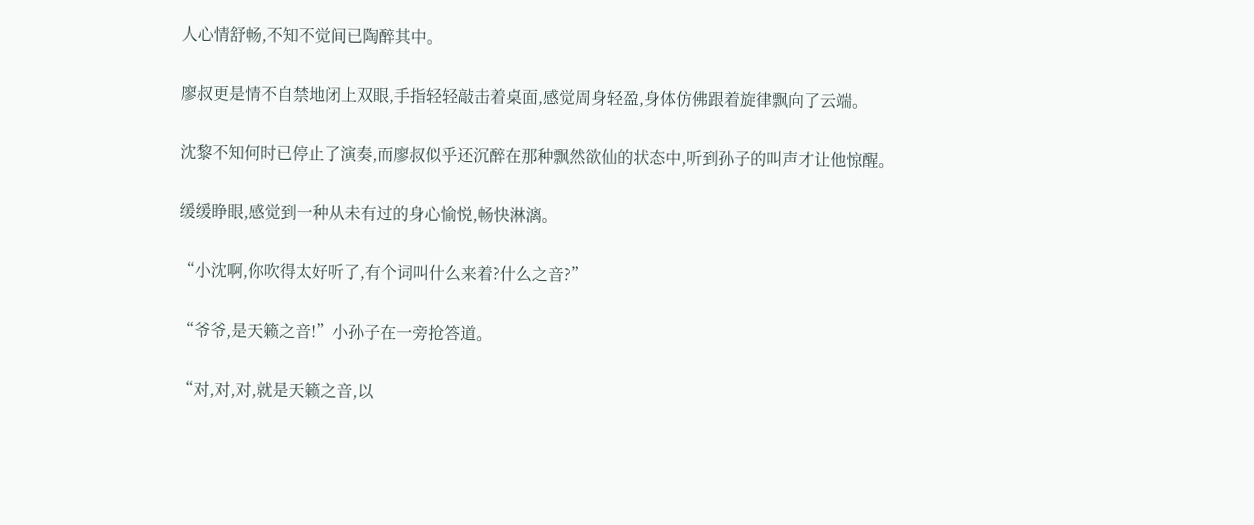人心情舒畅,不知不觉间已陶醉其中。

廖叔更是情不自禁地闭上双眼,手指轻轻敲击着桌面,感觉周身轻盈,身体仿佛跟着旋律飘向了云端。

沈黎不知何时已停止了演奏,而廖叔似乎还沉醉在那种飘然欲仙的状态中,听到孙子的叫声才让他惊醒。

缓缓睁眼,感觉到一种从未有过的身心愉悦,畅快淋漓。

“小沈啊,你吹得太好听了,有个词叫什么来着?什么之音?”

“爷爷,是天籁之音!”小孙子在一旁抢答道。

“对,对,对,就是天籁之音,以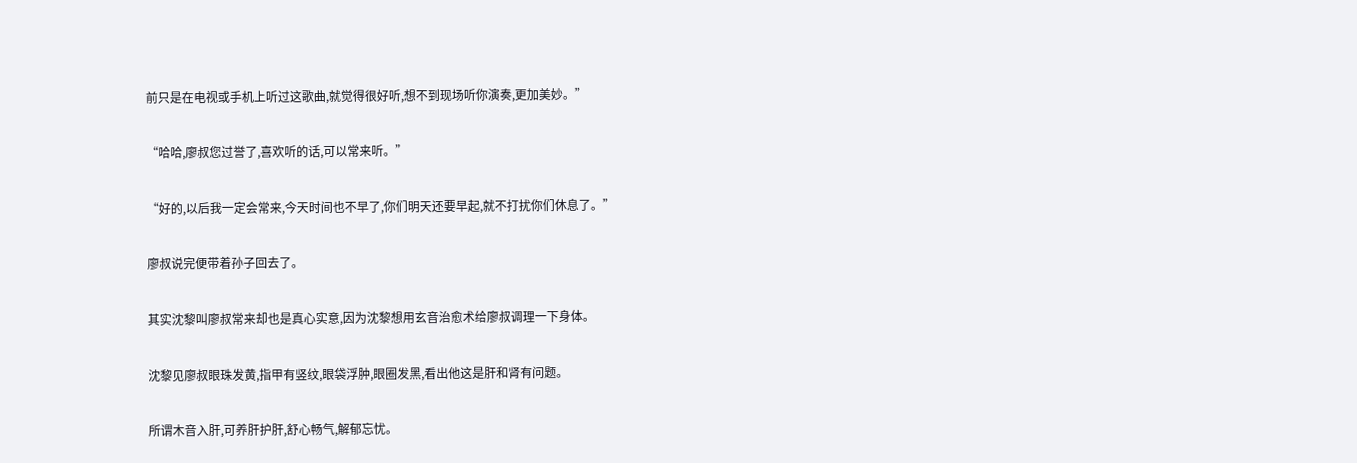前只是在电视或手机上听过这歌曲,就觉得很好听,想不到现场听你演奏,更加美妙。”

“哈哈,廖叔您过誉了,喜欢听的话,可以常来听。”

“好的,以后我一定会常来,今天时间也不早了,你们明天还要早起,就不打扰你们休息了。”

廖叔说完便带着孙子回去了。

其实沈黎叫廖叔常来却也是真心实意,因为沈黎想用玄音治愈术给廖叔调理一下身体。

沈黎见廖叔眼珠发黄,指甲有竖纹,眼袋浮肿,眼圈发黑,看出他这是肝和肾有问题。

所谓木音入肝,可养肝护肝,舒心畅气,解郁忘忧。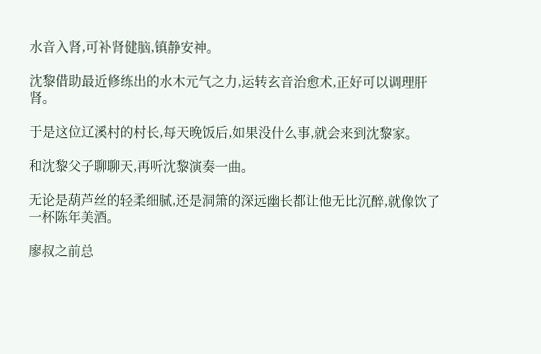水音入肾,可补肾健脑,镇静安神。

沈黎借助最近修练出的水木元气之力,运转玄音治愈术,正好可以调理肝肾。

于是这位辽溪村的村长,每天晚饭后,如果没什么事,就会来到沈黎家。

和沈黎父子聊聊天,再听沈黎演奏一曲。

无论是葫芦丝的轻柔细腻,还是洞箫的深远幽长都让他无比沉醉,就像饮了一杯陈年美酒。

廖叔之前总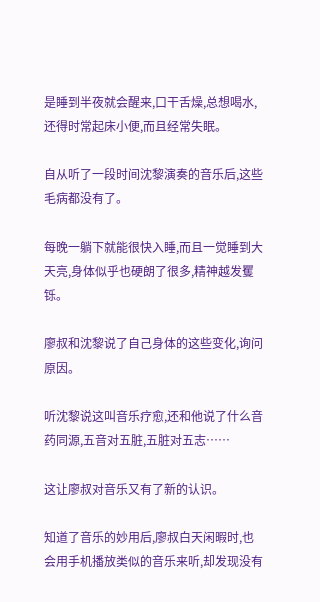是睡到半夜就会醒来,口干舌燥,总想喝水,还得时常起床小便,而且经常失眠。

自从听了一段时间沈黎演奏的音乐后,这些毛病都没有了。

每晚一躺下就能很快入睡,而且一觉睡到大天亮,身体似乎也硬朗了很多,精神越发矍铄。

廖叔和沈黎说了自己身体的这些变化,询问原因。

听沈黎说这叫音乐疗愈,还和他说了什么音药同源,五音对五脏,五脏对五志……

这让廖叔对音乐又有了新的认识。

知道了音乐的妙用后,廖叔白天闲暇时,也会用手机播放类似的音乐来听,却发现没有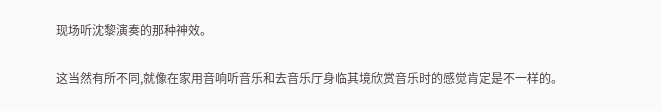现场听沈黎演奏的那种神效。

这当然有所不同,就像在家用音响听音乐和去音乐厅身临其境欣赏音乐时的感觉肯定是不一样的。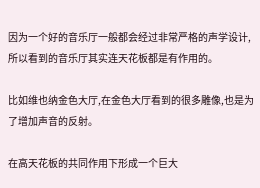因为一个好的音乐厅一般都会经过非常严格的声学设计,所以看到的音乐厅其实连天花板都是有作用的。

比如维也纳金色大厅,在金色大厅看到的很多雕像,也是为了增加声音的反射。

在高天花板的共同作用下形成一个巨大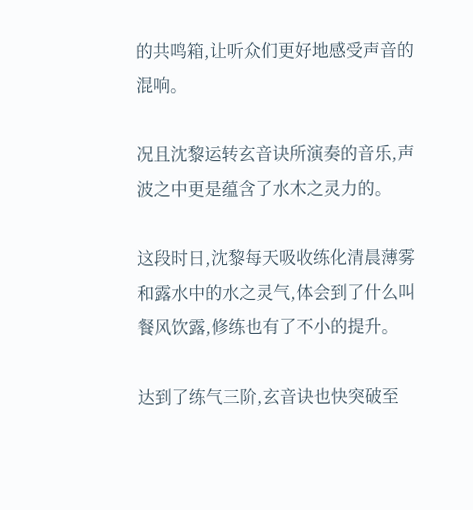的共鸣箱,让听众们更好地感受声音的混响。

况且沈黎运转玄音诀所演奏的音乐,声波之中更是蕴含了水木之灵力的。

这段时日,沈黎每天吸收练化清晨薄雾和露水中的水之灵气,体会到了什么叫餐风饮露,修练也有了不小的提升。

达到了练气三阶,玄音诀也快突破至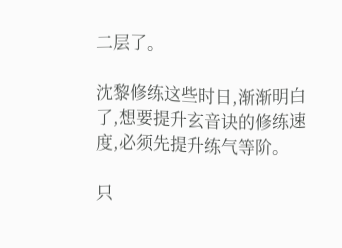二层了。

沈黎修练这些时日,渐渐明白了,想要提升玄音诀的修练速度,必须先提升练气等阶。

只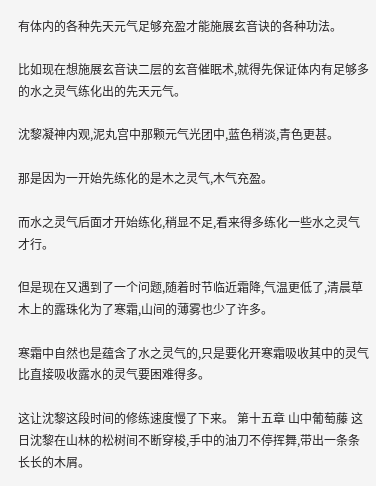有体内的各种先天元气足够充盈才能施展玄音诀的各种功法。

比如现在想施展玄音诀二层的玄音催眠术,就得先保证体内有足够多的水之灵气练化出的先天元气。

沈黎凝神内观,泥丸宫中那颗元气光团中,蓝色稍淡,青色更甚。

那是因为一开始先练化的是木之灵气,木气充盈。

而水之灵气后面才开始练化,稍显不足,看来得多练化一些水之灵气才行。

但是现在又遇到了一个问题,随着时节临近霜降,气温更低了,清晨草木上的露珠化为了寒霜,山间的薄雾也少了许多。

寒霜中自然也是蕴含了水之灵气的,只是要化开寒霜吸收其中的灵气比直接吸收露水的灵气要困难得多。

这让沈黎这段时间的修练速度慢了下来。 第十五章 山中葡萄藤 这日沈黎在山林的松树间不断穿梭,手中的油刀不停挥舞,带出一条条长长的木屑。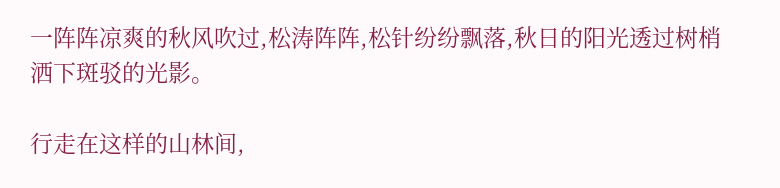一阵阵凉爽的秋风吹过,松涛阵阵,松针纷纷飘落,秋日的阳光透过树梢洒下斑驳的光影。

行走在这样的山林间,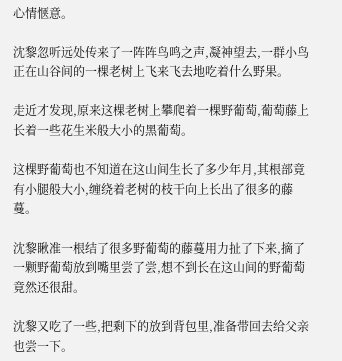心情惬意。

沈黎忽听远处传来了一阵阵鸟鸣之声,凝神望去,一群小鸟正在山谷间的一棵老树上飞来飞去地吃着什么野果。

走近才发现,原来这棵老树上攀爬着一棵野葡萄,葡萄藤上长着一些花生米般大小的黑葡萄。

这棵野葡萄也不知道在这山间生长了多少年月,其根部竟有小腿般大小,缠绕着老树的枝干向上长出了很多的藤蔓。

沈黎瞅准一根结了很多野葡萄的藤蔓用力扯了下来,摘了一颗野葡萄放到嘴里尝了尝,想不到长在这山间的野葡萄竟然还很甜。

沈黎又吃了一些,把剩下的放到背包里,准备带回去给父亲也尝一下。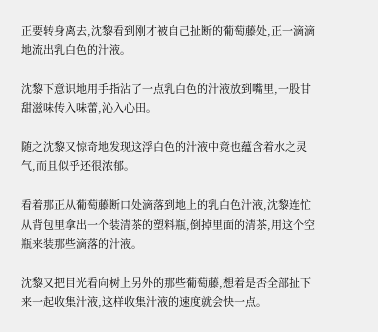正要转身离去,沈黎看到刚才被自己扯断的葡萄藤处,正一滴滴地流出乳白色的汁液。

沈黎下意识地用手指沾了一点乳白色的汁液放到嘴里,一股甘甜滋味传入味蕾,沁入心田。

随之沈黎又惊奇地发现这浮白色的汁液中竟也蕴含着水之灵气,而且似乎还很浓郁。

看着那正从葡萄藤断口处滴落到地上的乳白色汁液,沈黎连忙从背包里拿出一个装清茶的塑料瓶,倒掉里面的清茶,用这个空瓶来装那些滴落的汁液。

沈黎又把目光看向树上另外的那些葡萄藤,想着是否全部扯下来一起收集汁液,这样收集汁液的速度就会快一点。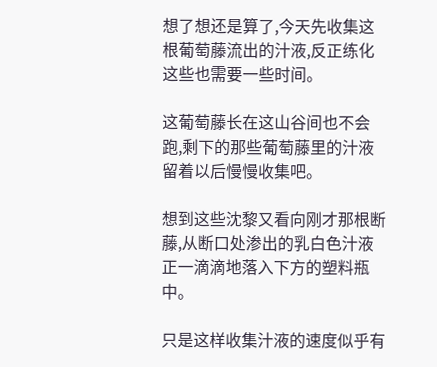想了想还是算了,今天先收集这根葡萄藤流出的汁液,反正练化这些也需要一些时间。

这葡萄藤长在这山谷间也不会跑,剩下的那些葡萄藤里的汁液留着以后慢慢收集吧。

想到这些沈黎又看向刚才那根断藤,从断口处渗出的乳白色汁液正一滴滴地落入下方的塑料瓶中。

只是这样收集汁液的速度似乎有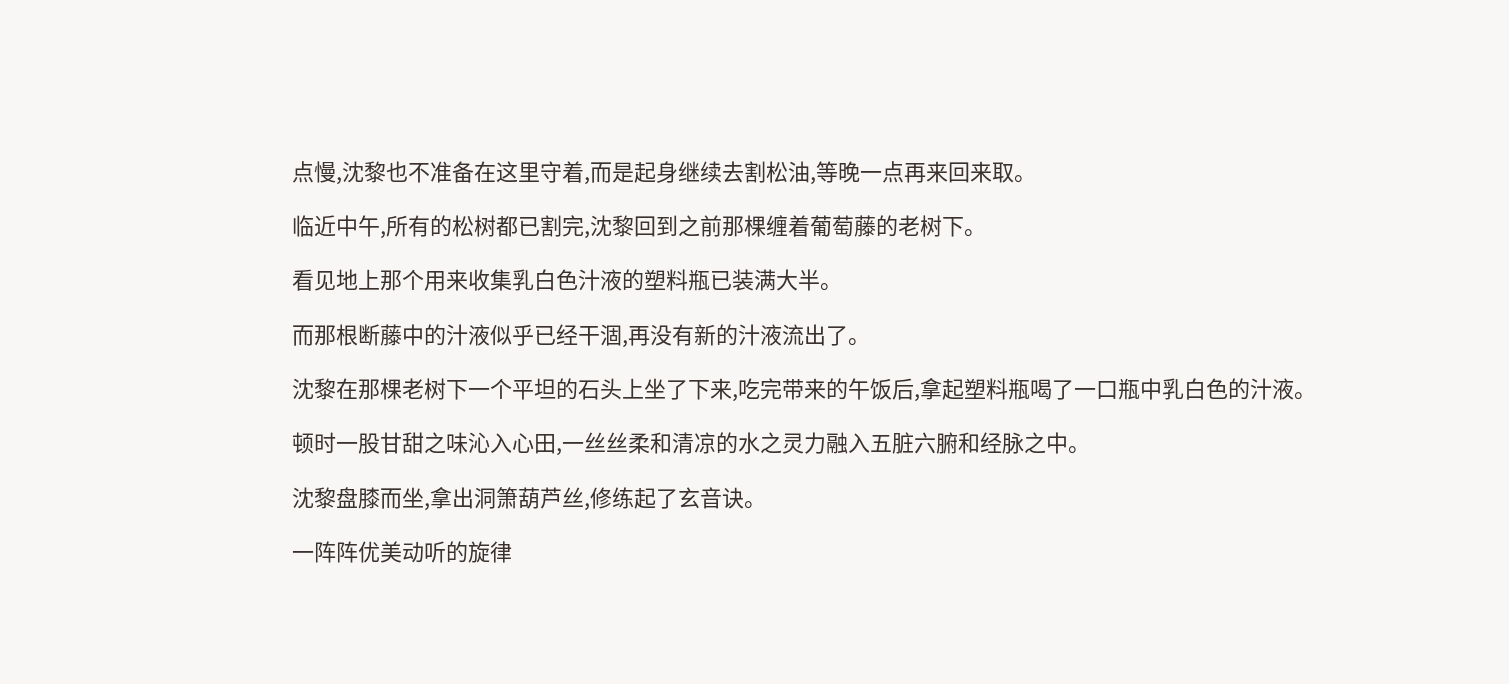点慢,沈黎也不准备在这里守着,而是起身继续去割松油,等晚一点再来回来取。

临近中午,所有的松树都已割完,沈黎回到之前那棵缠着葡萄藤的老树下。

看见地上那个用来收集乳白色汁液的塑料瓶已装满大半。

而那根断藤中的汁液似乎已经干涸,再没有新的汁液流出了。

沈黎在那棵老树下一个平坦的石头上坐了下来,吃完带来的午饭后,拿起塑料瓶喝了一口瓶中乳白色的汁液。

顿时一股甘甜之味沁入心田,一丝丝柔和清凉的水之灵力融入五脏六腑和经脉之中。

沈黎盘膝而坐,拿出洞箫葫芦丝,修练起了玄音诀。

一阵阵优美动听的旋律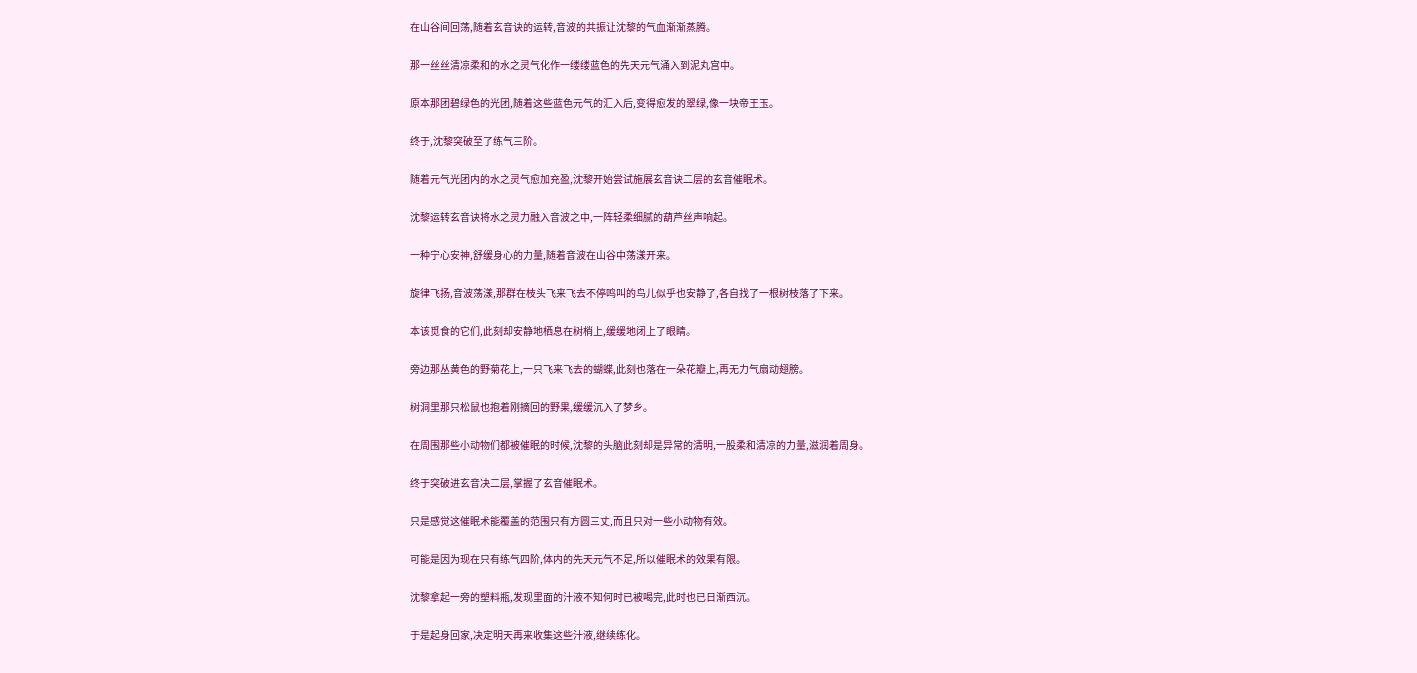在山谷间回荡,随着玄音诀的运转,音波的共振让沈黎的气血渐渐蒸腾。

那一丝丝清凉柔和的水之灵气化作一缕缕蓝色的先天元气涌入到泥丸宫中。

原本那团碧绿色的光团,随着这些蓝色元气的汇入后,变得愈发的翠绿,像一块帝王玉。

终于,沈黎突破至了练气三阶。

随着元气光团内的水之灵气愈加充盈,沈黎开始尝试施展玄音诀二层的玄音催眠术。

沈黎运转玄音诀将水之灵力融入音波之中,一阵轻柔细腻的葫芦丝声响起。

一种宁心安神,舒缓身心的力量,随着音波在山谷中荡漾开来。

旋律飞扬,音波荡漾,那群在枝头飞来飞去不停鸣叫的鸟儿似乎也安静了,各自找了一根树枝落了下来。

本该觅食的它们,此刻却安静地栖息在树梢上,缓缓地闭上了眼睛。

旁边那丛黄色的野菊花上,一只飞来飞去的蝴蝶,此刻也落在一朵花瓣上,再无力气扇动翅膀。

树洞里那只松鼠也抱着刚摘回的野果,缓缓沉入了梦乡。

在周围那些小动物们都被催眠的时候,沈黎的头脑此刻却是异常的清明,一股柔和清凉的力量,滋润着周身。

终于突破进玄音决二层,掌握了玄音催眠术。

只是感觉这催眠术能覆盖的范围只有方圆三丈,而且只对一些小动物有效。

可能是因为现在只有练气四阶,体内的先天元气不足,所以催眠术的效果有限。

沈黎拿起一旁的塑料瓶,发现里面的汁液不知何时已被喝完,此时也已日渐西沉。

于是起身回家,决定明天再来收集这些汁液,继续练化。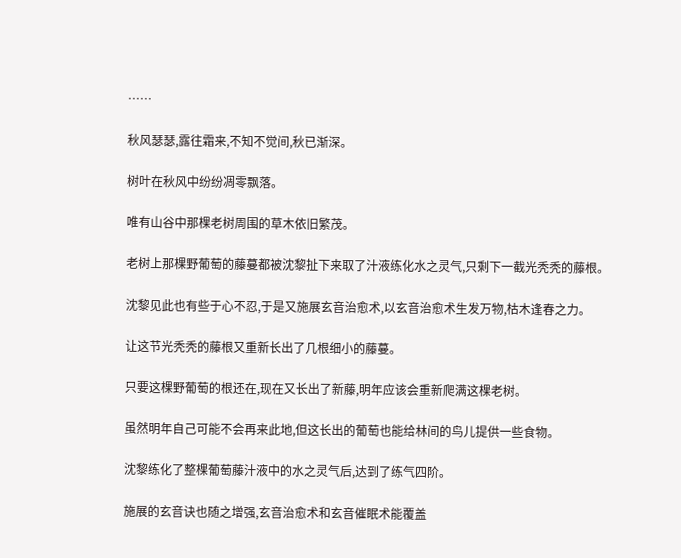……

秋风瑟瑟,露往霜来,不知不觉间,秋已渐深。

树叶在秋风中纷纷凋零飘落。

唯有山谷中那棵老树周围的草木依旧繁茂。

老树上那棵野葡萄的藤蔓都被沈黎扯下来取了汁液练化水之灵气,只剩下一截光秃秃的藤根。

沈黎见此也有些于心不忍,于是又施展玄音治愈术,以玄音治愈术生发万物,枯木逢春之力。

让这节光秃秃的藤根又重新长出了几根细小的藤蔓。

只要这棵野葡萄的根还在,现在又长出了新藤,明年应该会重新爬满这棵老树。

虽然明年自己可能不会再来此地,但这长出的葡萄也能给林间的鸟儿提供一些食物。

沈黎练化了整棵葡萄藤汁液中的水之灵气后,达到了练气四阶。

施展的玄音诀也随之增强,玄音治愈术和玄音催眠术能覆盖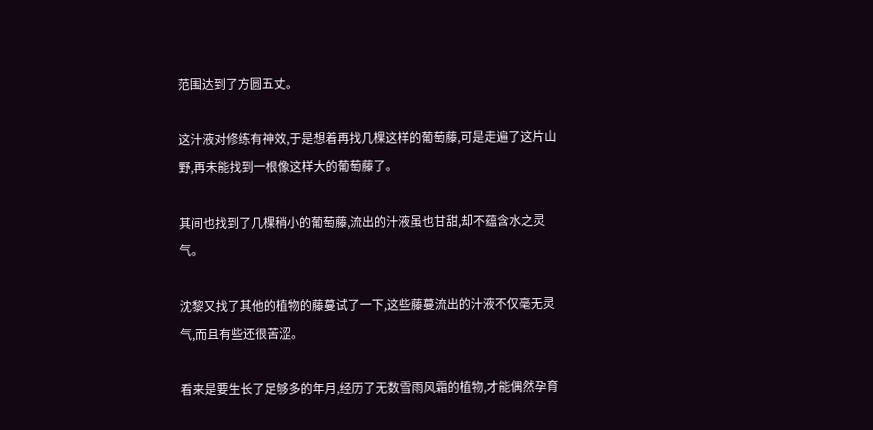范围达到了方圆五丈。

这汁液对修练有神效,于是想着再找几棵这样的葡萄藤,可是走遍了这片山野,再未能找到一根像这样大的葡萄藤了。

其间也找到了几棵稍小的葡萄藤,流出的汁液虽也甘甜,却不蕴含水之灵气。

沈黎又找了其他的植物的藤蔓试了一下,这些藤蔓流出的汁液不仅毫无灵气,而且有些还很苦涩。

看来是要生长了足够多的年月,经历了无数雪雨风霜的植物,才能偶然孕育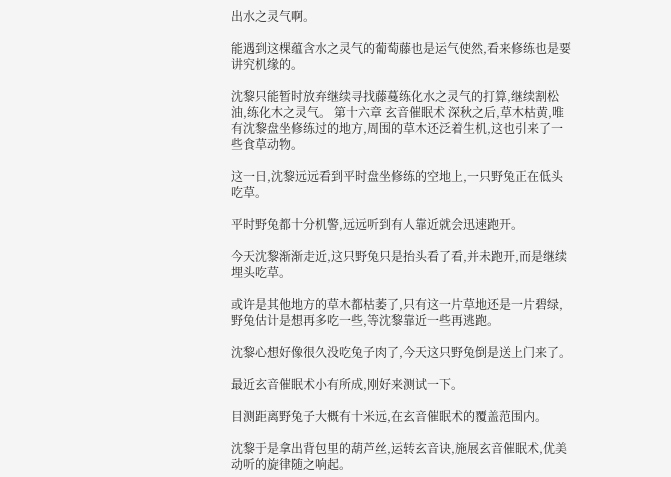出水之灵气啊。

能遇到这棵蕴含水之灵气的葡萄藤也是运气使然,看来修练也是要讲究机缘的。

沈黎只能暂时放弃继续寻找藤蔓练化水之灵气的打算,继续割松油,练化木之灵气。 第十六章 玄音催眠术 深秋之后,草木枯黄,唯有沈黎盘坐修练过的地方,周围的草木还泛着生机,这也引来了一些食草动物。

这一日,沈黎远远看到平时盘坐修练的空地上,一只野兔正在低头吃草。

平时野兔都十分机警,远远听到有人靠近就会迅速跑开。

今天沈黎渐渐走近,这只野兔只是抬头看了看,并未跑开,而是继续埋头吃草。

或许是其他地方的草木都枯萎了,只有这一片草地还是一片碧绿,野兔估计是想再多吃一些,等沈黎靠近一些再逃跑。

沈黎心想好像很久没吃兔子肉了,今天这只野兔倒是送上门来了。

最近玄音催眠术小有所成,刚好来测试一下。

目测距离野兔子大概有十米远,在玄音催眠术的覆盖范围内。

沈黎于是拿出背包里的葫芦丝,运转玄音诀,施展玄音催眠术,优美动听的旋律随之响起。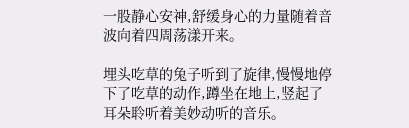一股静心安神,舒缓身心的力量随着音波向着四周荡漾开来。

埋头吃草的兔子听到了旋律,慢慢地停下了吃草的动作,蹲坐在地上,竖起了耳朵聆听着美妙动听的音乐。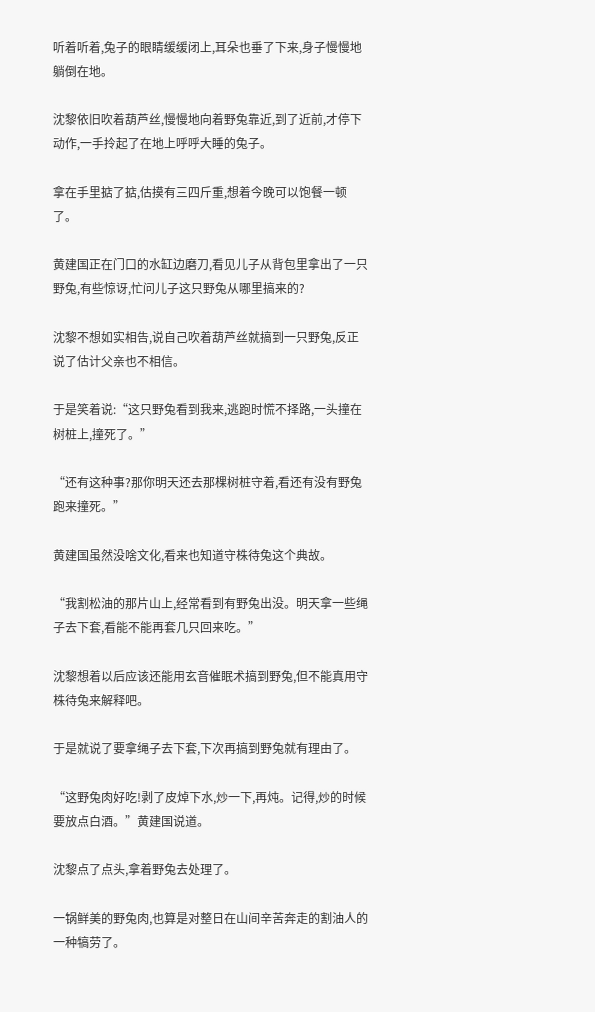听着听着,兔子的眼睛缓缓闭上,耳朵也垂了下来,身子慢慢地躺倒在地。

沈黎依旧吹着葫芦丝,慢慢地向着野兔靠近,到了近前,才停下动作,一手拎起了在地上呼呼大睡的兔子。

拿在手里掂了掂,估摸有三四斤重,想着今晚可以饱餐一顿了。

黄建国正在门口的水缸边磨刀,看见儿子从背包里拿出了一只野兔,有些惊讶,忙问儿子这只野兔从哪里搞来的?

沈黎不想如实相告,说自己吹着葫芦丝就搞到一只野兔,反正说了估计父亲也不相信。

于是笑着说:“这只野兔看到我来,逃跑时慌不择路,一头撞在树桩上,撞死了。”

“还有这种事?那你明天还去那棵树桩守着,看还有没有野兔跑来撞死。”

黄建国虽然没啥文化,看来也知道守株待兔这个典故。

“我割松油的那片山上,经常看到有野兔出没。明天拿一些绳子去下套,看能不能再套几只回来吃。”

沈黎想着以后应该还能用玄音催眠术搞到野兔,但不能真用守株待兔来解释吧。

于是就说了要拿绳子去下套,下次再搞到野兔就有理由了。

“这野兔肉好吃!剥了皮焯下水,炒一下,再炖。记得,炒的时候要放点白酒。”黄建国说道。

沈黎点了点头,拿着野兔去处理了。

一锅鲜美的野兔肉,也算是对整日在山间辛苦奔走的割油人的一种犒劳了。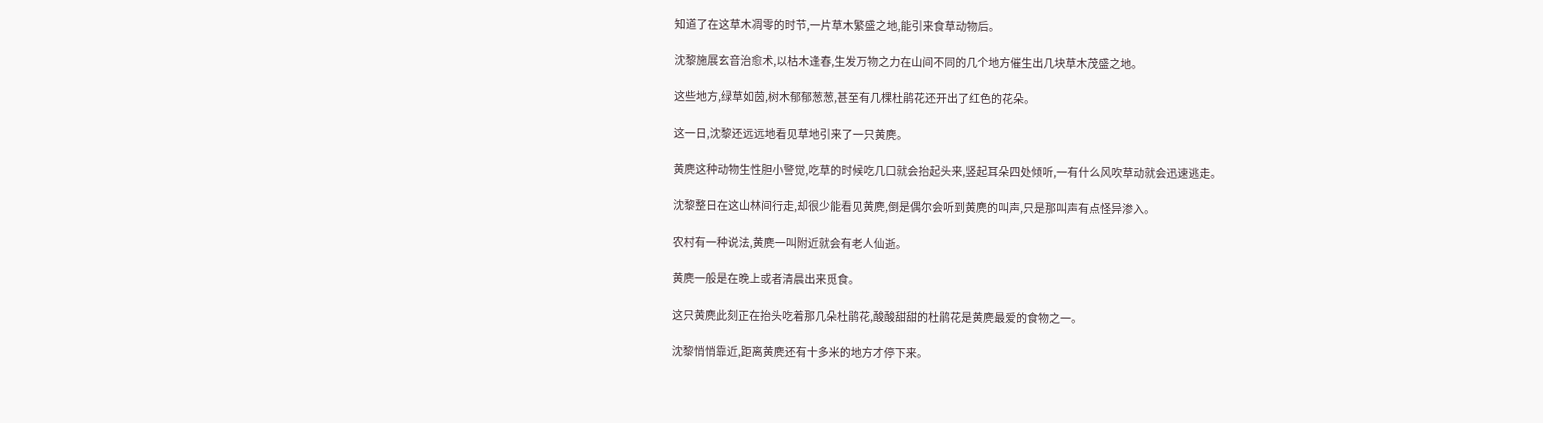知道了在这草木凋零的时节,一片草木繁盛之地,能引来食草动物后。

沈黎施展玄音治愈术,以枯木逢春,生发万物之力在山间不同的几个地方催生出几块草木茂盛之地。

这些地方,绿草如茵,树木郁郁葱葱,甚至有几棵杜鹃花还开出了红色的花朵。

这一日,沈黎还远远地看见草地引来了一只黄麂。

黄麂这种动物生性胆小警觉,吃草的时候吃几口就会抬起头来,竖起耳朵四处倾听,一有什么风吹草动就会迅速逃走。

沈黎整日在这山林间行走,却很少能看见黄麂,倒是偶尔会听到黄麂的叫声,只是那叫声有点怪异渗入。

农村有一种说法,黄麂一叫附近就会有老人仙逝。

黄麂一般是在晚上或者清晨出来觅食。

这只黄麂此刻正在抬头吃着那几朵杜鹃花,酸酸甜甜的杜鹃花是黄麂最爱的食物之一。

沈黎悄悄靠近,距离黄麂还有十多米的地方才停下来。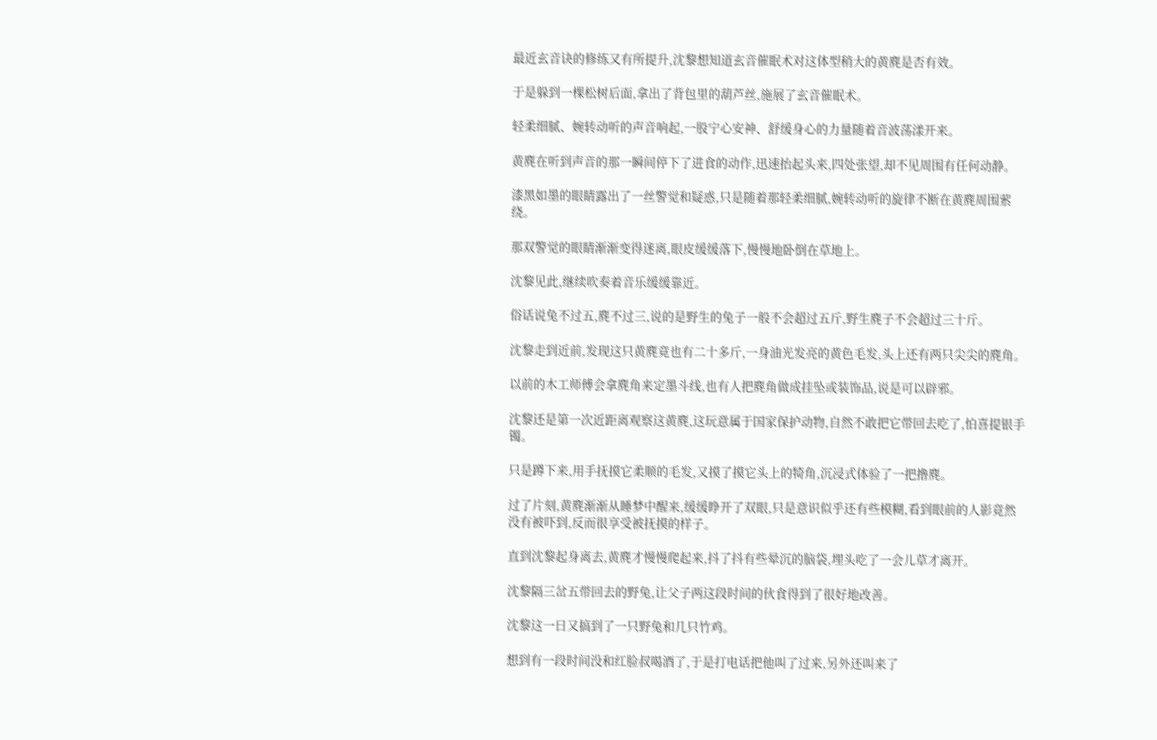最近玄音诀的修练又有所提升,沈黎想知道玄音催眠术对这体型稍大的黄麂是否有效。

于是躲到一棵松树后面,拿出了背包里的葫芦丝,施展了玄音催眠术。

轻柔细腻、婉转动听的声音响起,一股宁心安神、舒缓身心的力量随着音波荡漾开来。

黄麂在听到声音的那一瞬间停下了进食的动作,迅速抬起头来,四处张望,却不见周围有任何动静。

漆黑如墨的眼睛露出了一丝警觉和疑惑,只是随着那轻柔细腻,婉转动听的旋律不断在黄麂周围萦绕。

那双警觉的眼睛渐渐变得迷离,眼皮缓缓落下,慢慢地卧倒在草地上。

沈黎见此,继续吹奏着音乐缓缓靠近。

俗话说兔不过五,麂不过三,说的是野生的兔子一般不会超过五斤,野生麂子不会超过三十斤。

沈黎走到近前,发现这只黄麂竟也有二十多斤,一身油光发亮的黄色毛发,头上还有两只尖尖的麂角。

以前的木工师傅会拿麂角来定墨斗线,也有人把麂角做成挂坠或装饰品,说是可以辟邪。

沈黎还是第一次近距离观察这黄麂,这玩意属于国家保护动物,自然不敢把它带回去吃了,怕喜提银手镯。

只是蹲下来,用手抚摸它柔顺的毛发,又摸了摸它头上的犄角,沉浸式体验了一把撸麂。

过了片刻,黄麂渐渐从睡梦中醒来,缓缓睁开了双眼,只是意识似乎还有些模糊,看到眼前的人影竟然没有被吓到,反而很享受被抚摸的样子。

直到沈黎起身离去,黄麂才慢慢爬起来,抖了抖有些晕沉的脑袋,埋头吃了一会儿草才离开。

沈黎隔三岔五带回去的野兔,让父子两这段时间的伙食得到了很好地改善。

沈黎这一日又搞到了一只野兔和几只竹鸡。

想到有一段时间没和红脸叔喝酒了,于是打电话把他叫了过来,另外还叫来了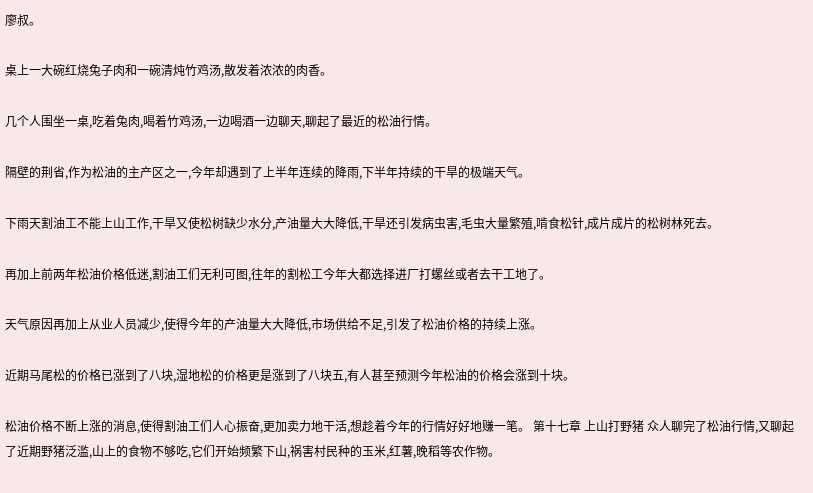廖叔。

桌上一大碗红烧兔子肉和一碗清炖竹鸡汤,散发着浓浓的肉香。

几个人围坐一桌,吃着兔肉,喝着竹鸡汤,一边喝酒一边聊天,聊起了最近的松油行情。

隔壁的荆省,作为松油的主产区之一,今年却遇到了上半年连续的降雨,下半年持续的干旱的极端天气。

下雨天割油工不能上山工作,干旱又使松树缺少水分,产油量大大降低,干旱还引发病虫害,毛虫大量繁殖,啃食松针,成片成片的松树林死去。

再加上前两年松油价格低迷,割油工们无利可图,往年的割松工今年大都选择进厂打螺丝或者去干工地了。

天气原因再加上从业人员减少,使得今年的产油量大大降低,市场供给不足,引发了松油价格的持续上涨。

近期马尾松的价格已涨到了八块,湿地松的价格更是涨到了八块五,有人甚至预测今年松油的价格会涨到十块。

松油价格不断上涨的消息,使得割油工们人心振奋,更加卖力地干活,想趁着今年的行情好好地赚一笔。 第十七章 上山打野猪 众人聊完了松油行情,又聊起了近期野猪泛滥,山上的食物不够吃,它们开始频繁下山,祸害村民种的玉米,红薯,晚稻等农作物。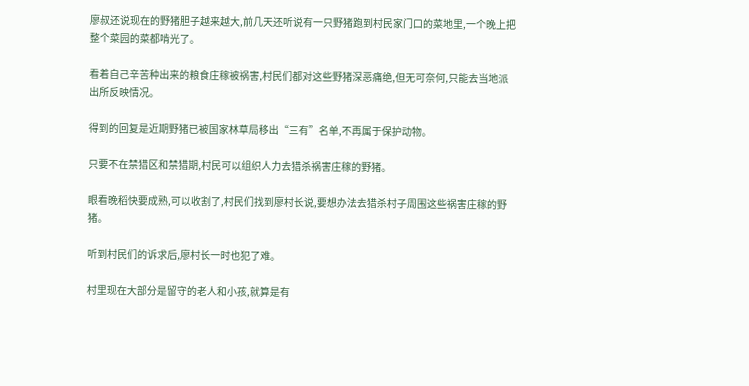廖叔还说现在的野猪胆子越来越大,前几天还听说有一只野猪跑到村民家门口的菜地里,一个晚上把整个菜园的菜都啃光了。

看着自己辛苦种出来的粮食庄稼被祸害,村民们都对这些野猪深恶痛绝,但无可奈何,只能去当地派出所反映情况。

得到的回复是近期野猪已被国家林草局移出“三有”名单,不再属于保护动物。

只要不在禁猎区和禁猎期,村民可以组织人力去猎杀祸害庄稼的野猪。

眼看晚稻快要成熟,可以收割了,村民们找到廖村长说,要想办法去猎杀村子周围这些祸害庄稼的野猪。

听到村民们的诉求后,廖村长一时也犯了难。

村里现在大部分是留守的老人和小孩,就算是有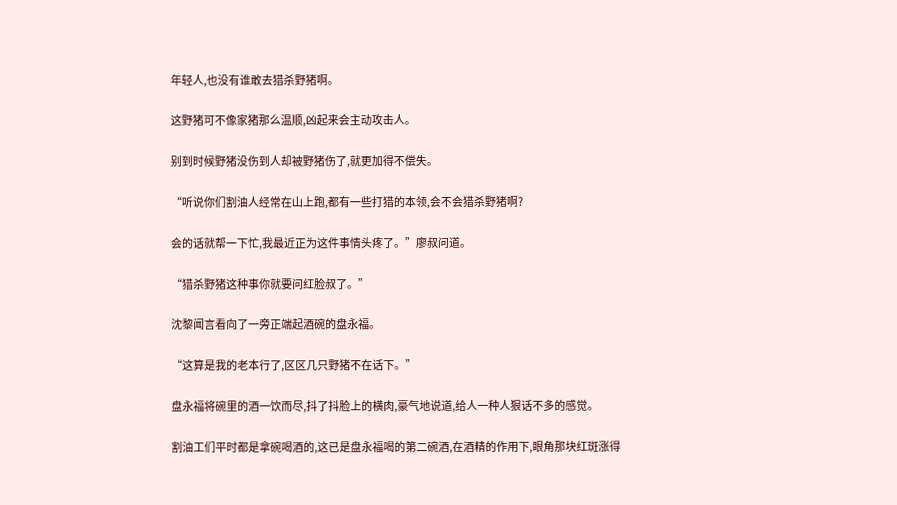年轻人,也没有谁敢去猎杀野猪啊。

这野猪可不像家猪那么温顺,凶起来会主动攻击人。

别到时候野猪没伤到人却被野猪伤了,就更加得不偿失。

“听说你们割油人经常在山上跑,都有一些打猎的本领,会不会猎杀野猪啊?

会的话就帮一下忙,我最近正为这件事情头疼了。”廖叔问道。

“猎杀野猪这种事你就要问红脸叔了。”

沈黎闻言看向了一旁正端起酒碗的盘永福。

“这算是我的老本行了,区区几只野猪不在话下。”

盘永福将碗里的酒一饮而尽,抖了抖脸上的横肉,豪气地说道,给人一种人狠话不多的感觉。

割油工们平时都是拿碗喝酒的,这已是盘永福喝的第二碗酒,在酒精的作用下,眼角那块红斑涨得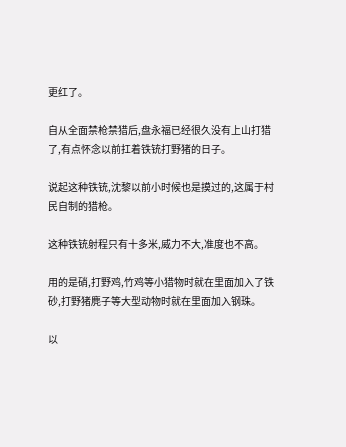更红了。

自从全面禁枪禁猎后,盘永福已经很久没有上山打猎了,有点怀念以前扛着铁铳打野猪的日子。

说起这种铁铳,沈黎以前小时候也是摸过的,这属于村民自制的猎枪。

这种铁铳射程只有十多米,威力不大,准度也不高。

用的是硝,打野鸡,竹鸡等小猎物时就在里面加入了铁砂,打野猪麂子等大型动物时就在里面加入钢珠。

以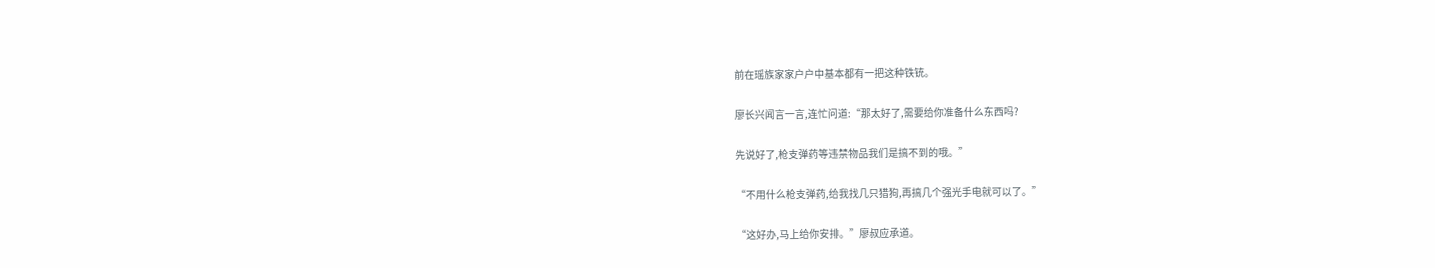前在瑶族家家户户中基本都有一把这种铁铳。

廖长兴闻言一言,连忙问道:“那太好了,需要给你准备什么东西吗?

先说好了,枪支弹药等违禁物品我们是搞不到的哦。”

“不用什么枪支弹药,给我找几只猎狗,再搞几个强光手电就可以了。”

“这好办,马上给你安排。”廖叔应承道。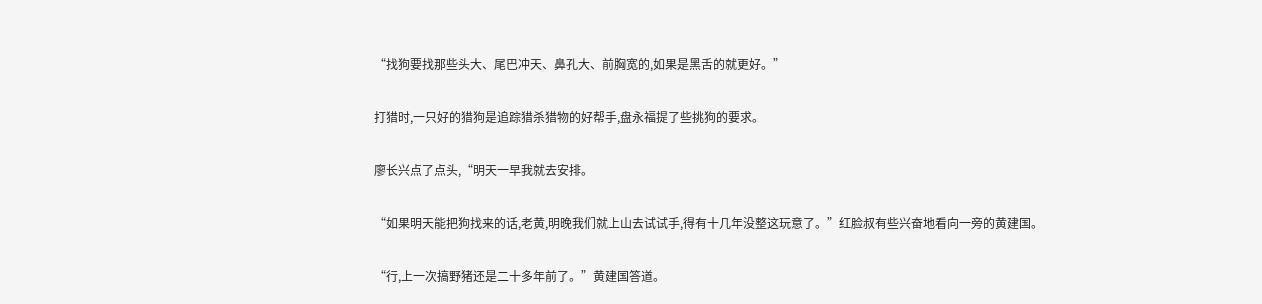“找狗要找那些头大、尾巴冲天、鼻孔大、前胸宽的,如果是黑舌的就更好。”

打猎时,一只好的猎狗是追踪猎杀猎物的好帮手,盘永福提了些挑狗的要求。

廖长兴点了点头,“明天一早我就去安排。

“如果明天能把狗找来的话,老黄,明晚我们就上山去试试手,得有十几年没整这玩意了。”红脸叔有些兴奋地看向一旁的黄建国。

“行,上一次搞野猪还是二十多年前了。”黄建国答道。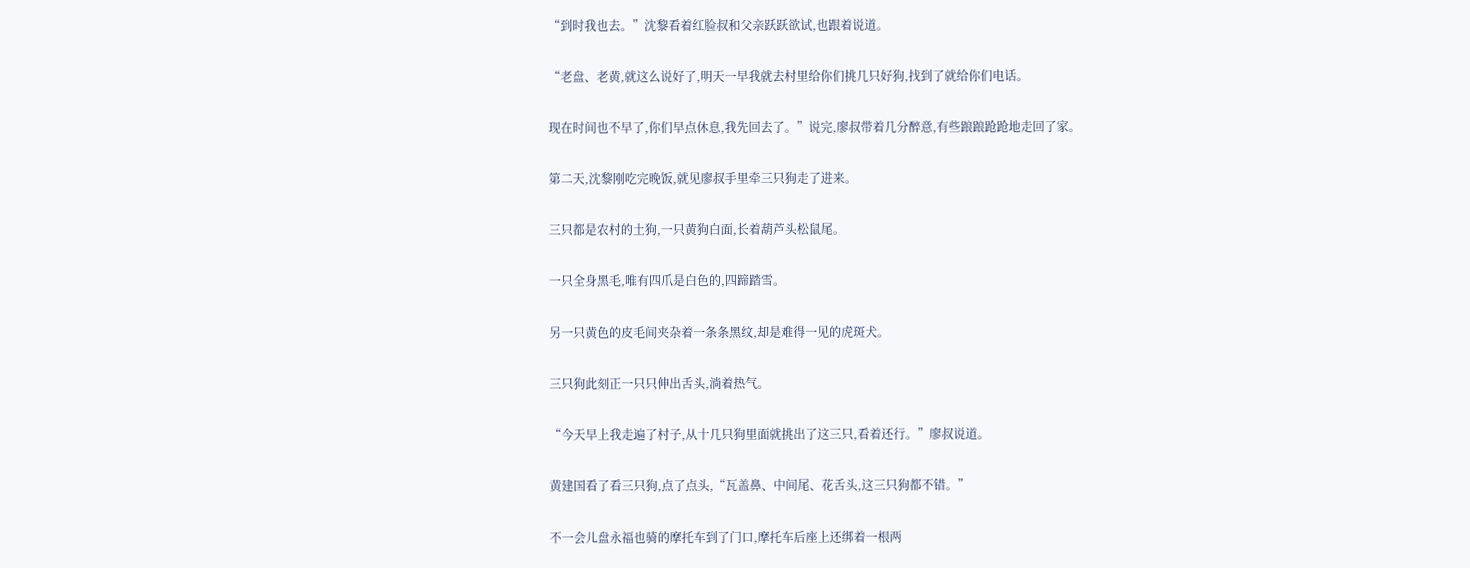“到时我也去。”沈黎看着红脸叔和父亲跃跃欲试,也跟着说道。

“老盘、老黄,就这么说好了,明天一早我就去村里给你们挑几只好狗,找到了就给你们电话。

现在时间也不早了,你们早点休息,我先回去了。”说完,廖叔带着几分醉意,有些踉踉跄跄地走回了家。

第二天,沈黎刚吃完晚饭,就见廖叔手里牵三只狗走了进来。

三只都是农村的土狗,一只黄狗白面,长着葫芦头松鼠尾。

一只全身黑毛,唯有四爪是白色的,四蹄踏雪。

另一只黄色的皮毛间夹杂着一条条黑纹,却是难得一见的虎斑犬。

三只狗此刻正一只只伸出舌头,淌着热气。

“今天早上我走遍了村子,从十几只狗里面就挑出了这三只,看着还行。”廖叔说道。

黄建国看了看三只狗,点了点头,“瓦盖鼻、中间尾、花舌头,这三只狗都不错。”

不一会儿盘永福也骑的摩托车到了门口,摩托车后座上还绑着一根两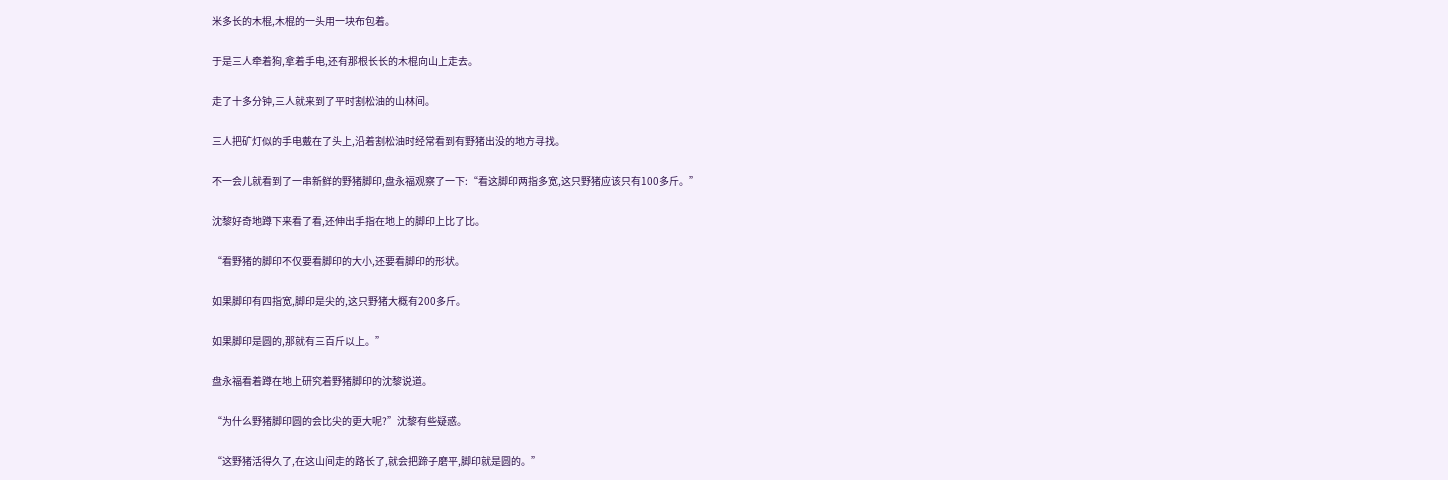米多长的木棍,木棍的一头用一块布包着。

于是三人牵着狗,拿着手电,还有那根长长的木棍向山上走去。

走了十多分钟,三人就来到了平时割松油的山林间。

三人把矿灯似的手电戴在了头上,沿着割松油时经常看到有野猪出没的地方寻找。

不一会儿就看到了一串新鲜的野猪脚印,盘永福观察了一下:“看这脚印两指多宽,这只野猪应该只有100多斤。”

沈黎好奇地蹲下来看了看,还伸出手指在地上的脚印上比了比。

“看野猪的脚印不仅要看脚印的大小,还要看脚印的形状。

如果脚印有四指宽,脚印是尖的,这只野猪大概有200多斤。

如果脚印是圆的,那就有三百斤以上。”

盘永福看着蹲在地上研究着野猪脚印的沈黎说道。

“为什么野猪脚印圆的会比尖的更大呢?”沈黎有些疑惑。

“这野猪活得久了,在这山间走的路长了,就会把蹄子磨平,脚印就是圆的。”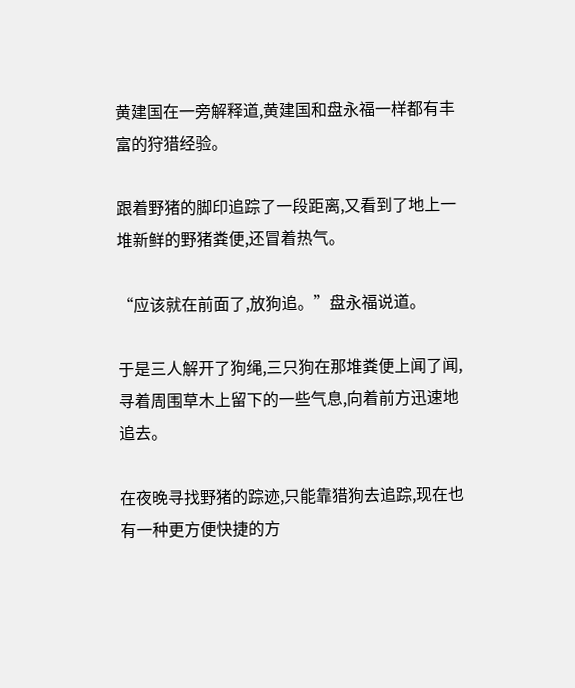黄建国在一旁解释道,黄建国和盘永福一样都有丰富的狩猎经验。

跟着野猪的脚印追踪了一段距离,又看到了地上一堆新鲜的野猪粪便,还冒着热气。

“应该就在前面了,放狗追。”盘永福说道。

于是三人解开了狗绳,三只狗在那堆粪便上闻了闻,寻着周围草木上留下的一些气息,向着前方迅速地追去。

在夜晚寻找野猪的踪迹,只能靠猎狗去追踪,现在也有一种更方便快捷的方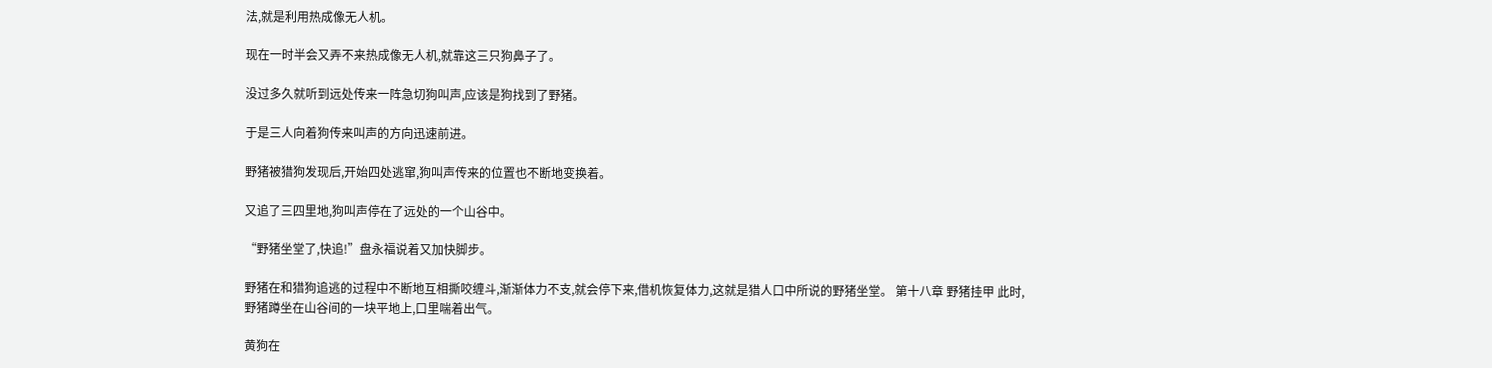法,就是利用热成像无人机。

现在一时半会又弄不来热成像无人机,就靠这三只狗鼻子了。

没过多久就听到远处传来一阵急切狗叫声,应该是狗找到了野猪。

于是三人向着狗传来叫声的方向迅速前进。

野猪被猎狗发现后,开始四处逃窜,狗叫声传来的位置也不断地变换着。

又追了三四里地,狗叫声停在了远处的一个山谷中。

“野猪坐堂了,快追!”盘永福说着又加快脚步。

野猪在和猎狗追逃的过程中不断地互相撕咬缠斗,渐渐体力不支,就会停下来,借机恢复体力,这就是猎人口中所说的野猪坐堂。 第十八章 野猪挂甲 此时,野猪蹲坐在山谷间的一块平地上,口里喘着出气。

黄狗在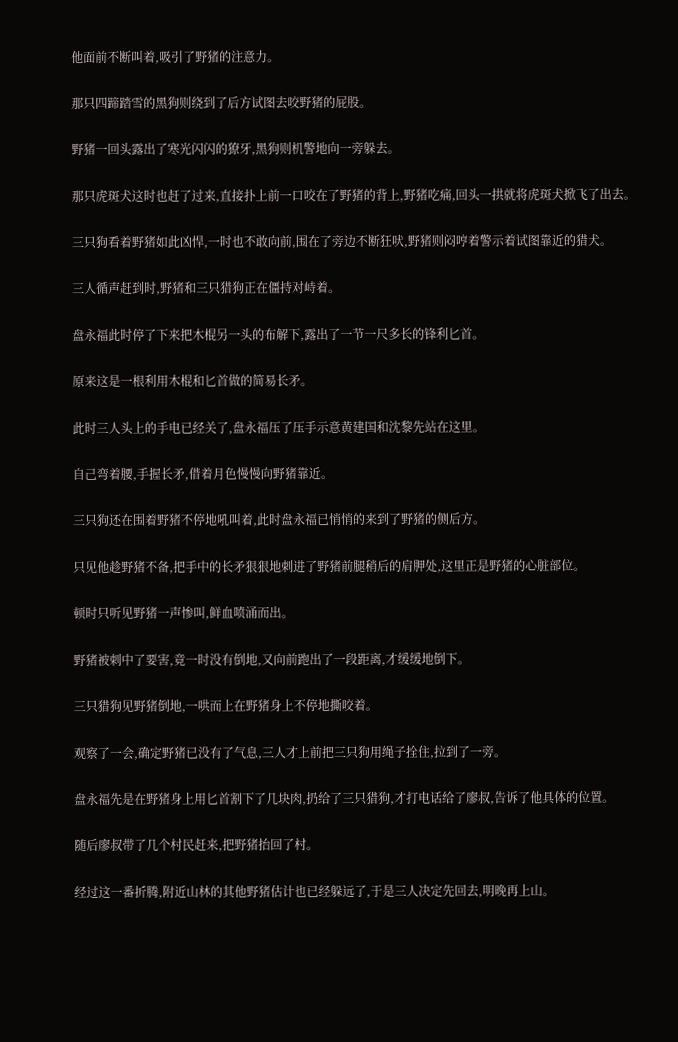他面前不断叫着,吸引了野猪的注意力。

那只四蹄踏雪的黑狗则绕到了后方试图去咬野猪的屁股。

野猪一回头露出了寒光闪闪的獠牙,黑狗则机警地向一旁躲去。

那只虎斑犬这时也赶了过来,直接扑上前一口咬在了野猪的背上,野猪吃痛,回头一拱就将虎斑犬掀飞了出去。

三只狗看着野猪如此凶悍,一时也不敢向前,围在了旁边不断狂吠,野猪则闷哼着警示着试图靠近的猎犬。

三人循声赶到时,野猪和三只猎狗正在僵持对峙着。

盘永福此时停了下来把木棍另一头的布解下,露出了一节一尺多长的锋利匕首。

原来这是一根利用木棍和匕首做的简易长矛。

此时三人头上的手电已经关了,盘永福压了压手示意黄建国和沈黎先站在这里。

自己弯着腰,手握长矛,借着月色慢慢向野猪靠近。

三只狗还在围着野猪不停地吼叫着,此时盘永福已悄悄的来到了野猪的侧后方。

只见他趁野猪不备,把手中的长矛狠狠地刺进了野猪前腿稍后的肩胛处,这里正是野猪的心脏部位。

顿时只听见野猪一声惨叫,鲜血喷涌而出。

野猪被刺中了要害,竟一时没有倒地,又向前跑出了一段距离,才缓缓地倒下。

三只猎狗见野猪倒地,一哄而上在野猪身上不停地撕咬着。

观察了一会,确定野猪已没有了气息,三人才上前把三只狗用绳子拴住,拉到了一旁。

盘永福先是在野猪身上用匕首割下了几块肉,扔给了三只猎狗,才打电话给了廖叔,告诉了他具体的位置。

随后廖叔带了几个村民赶来,把野猪抬回了村。

经过这一番折腾,附近山林的其他野猪估计也已经躲远了,于是三人决定先回去,明晚再上山。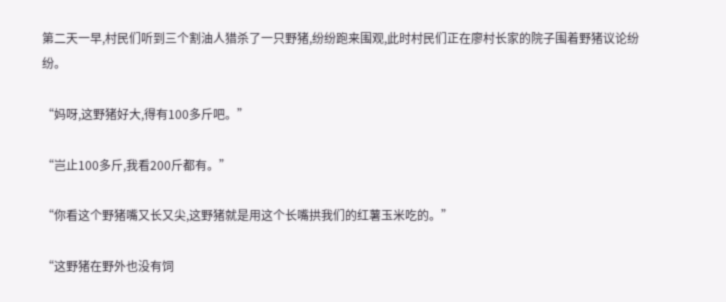第二天一早,村民们听到三个割油人猎杀了一只野猪,纷纷跑来围观,此时村民们正在廖村长家的院子围着野猪议论纷纷。

“妈呀,这野猪好大,得有100多斤吧。”

“岂止100多斤,我看200斤都有。”

“你看这个野猪嘴又长又尖,这野猪就是用这个长嘴拱我们的红薯玉米吃的。”

“这野猪在野外也没有饲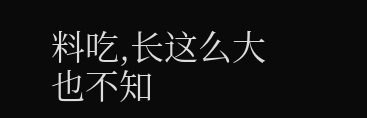料吃,长这么大也不知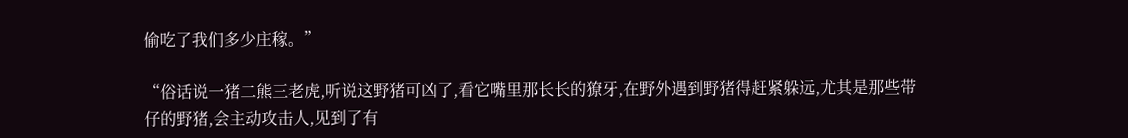偷吃了我们多少庄稼。”

“俗话说一猪二熊三老虎,听说这野猪可凶了,看它嘴里那长长的獠牙,在野外遇到野猪得赶紧躲远,尤其是那些带仔的野猪,会主动攻击人,见到了有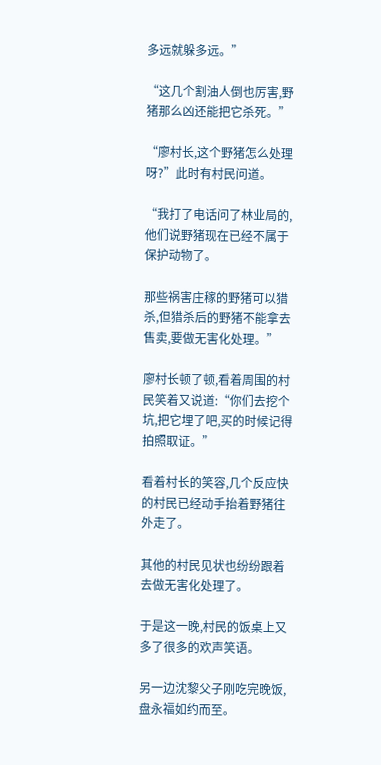多远就躲多远。”

“这几个割油人倒也厉害,野猪那么凶还能把它杀死。”

“廖村长,这个野猪怎么处理呀?”此时有村民问道。

“我打了电话问了林业局的,他们说野猪现在已经不属于保护动物了。

那些祸害庄稼的野猪可以猎杀,但猎杀后的野猪不能拿去售卖,要做无害化处理。”

廖村长顿了顿,看着周围的村民笑着又说道:“你们去挖个坑,把它埋了吧,买的时候记得拍照取证。”

看着村长的笑容,几个反应快的村民已经动手抬着野猪往外走了。

其他的村民见状也纷纷跟着去做无害化处理了。

于是这一晚,村民的饭桌上又多了很多的欢声笑语。

另一边沈黎父子刚吃完晚饭,盘永福如约而至。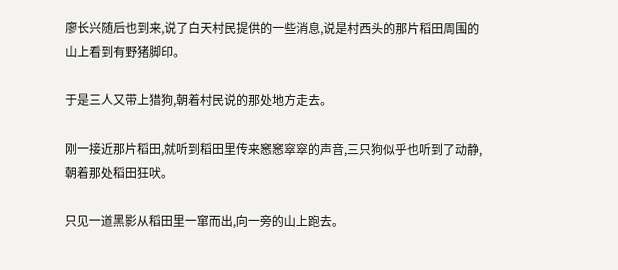廖长兴随后也到来,说了白天村民提供的一些消息,说是村西头的那片稻田周围的山上看到有野猪脚印。

于是三人又带上猎狗,朝着村民说的那处地方走去。

刚一接近那片稻田,就听到稻田里传来窸窸窣窣的声音,三只狗似乎也听到了动静,朝着那处稻田狂吠。

只见一道黑影从稻田里一窜而出,向一旁的山上跑去。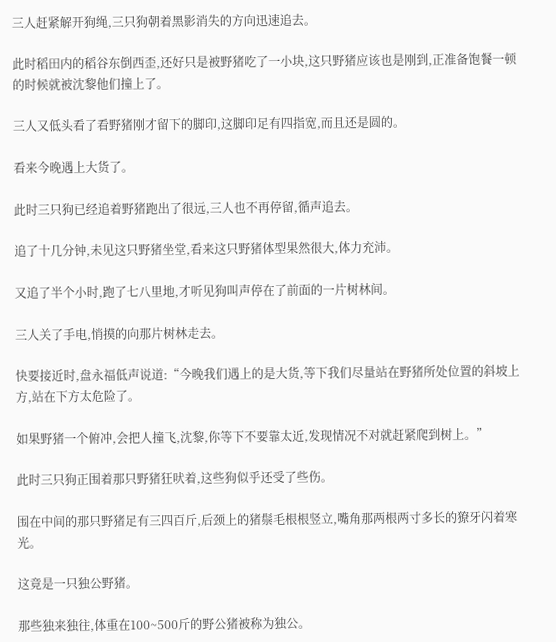三人赶紧解开狗绳,三只狗朝着黑影消失的方向迅速追去。

此时稻田内的稻谷东倒西歪,还好只是被野猪吃了一小块,这只野猪应该也是刚到,正准备饱餐一顿的时候就被沈黎他们撞上了。

三人又低头看了看野猪刚才留下的脚印,这脚印足有四指宽,而且还是圆的。

看来今晚遇上大货了。

此时三只狗已经追着野猪跑出了很远,三人也不再停留,循声追去。

追了十几分钟,未见这只野猪坐堂,看来这只野猪体型果然很大,体力充沛。

又追了半个小时,跑了七八里地,才听见狗叫声停在了前面的一片树林间。

三人关了手电,悄摸的向那片树林走去。

快要接近时,盘永福低声说道:“今晚我们遇上的是大货,等下我们尽量站在野猪所处位置的斜坡上方,站在下方太危险了。

如果野猪一个俯冲,会把人撞飞,沈黎,你等下不要靠太近,发现情况不对就赶紧爬到树上。”

此时三只狗正围着那只野猪狂吠着,这些狗似乎还受了些伤。

围在中间的那只野猪足有三四百斤,后颈上的猪鬃毛根根竖立,嘴角那两根两寸多长的獠牙闪着寒光。

这竟是一只独公野猪。

那些独来独往,体重在100~500斤的野公猪被称为独公。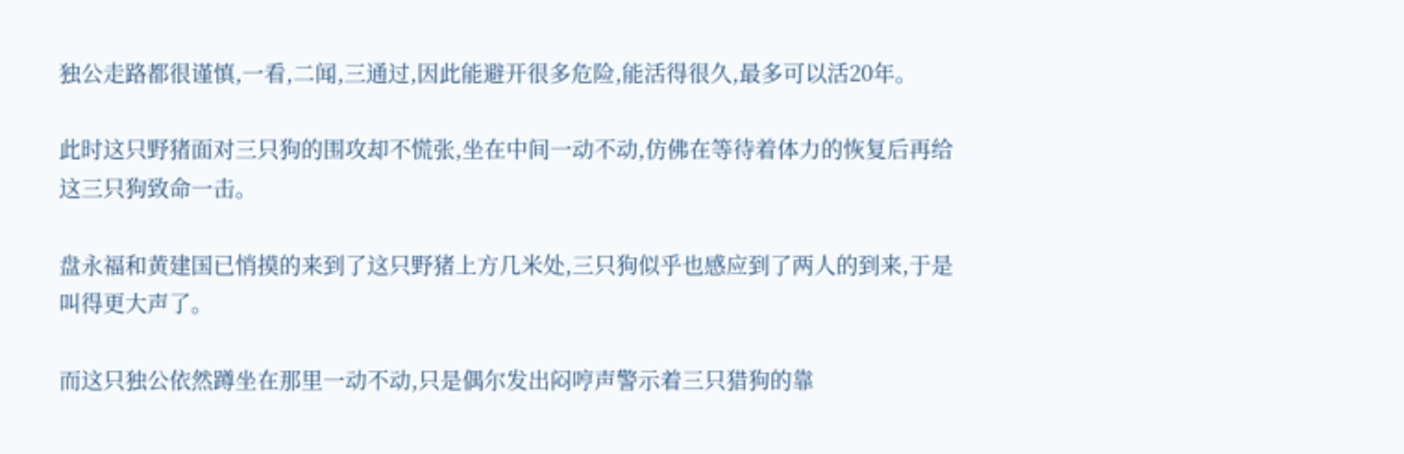独公走路都很谨慎,一看,二闻,三通过,因此能避开很多危险,能活得很久,最多可以活20年。

此时这只野猪面对三只狗的围攻却不慌张,坐在中间一动不动,仿佛在等待着体力的恢复后再给这三只狗致命一击。

盘永福和黄建国已悄摸的来到了这只野猪上方几米处,三只狗似乎也感应到了两人的到来,于是叫得更大声了。

而这只独公依然蹲坐在那里一动不动,只是偶尔发出闷哼声警示着三只猎狗的靠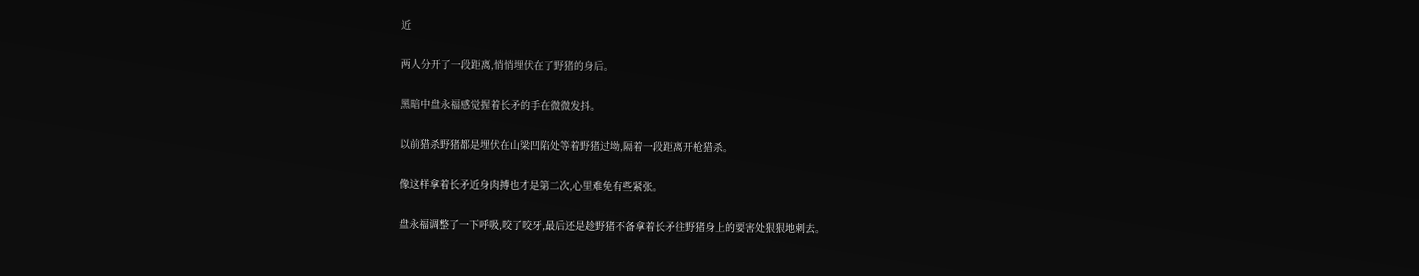近

两人分开了一段距离,悄悄埋伏在了野猪的身后。

黑暗中盘永福感觉握着长矛的手在微微发抖。

以前猎杀野猪都是埋伏在山梁凹陷处等着野猪过坳,隔着一段距离开枪猎杀。

像这样拿着长矛近身肉搏也才是第二次,心里难免有些紧张。

盘永福调整了一下呼吸,咬了咬牙,最后还是趁野猪不备拿着长矛往野猪身上的要害处狠狠地刺去。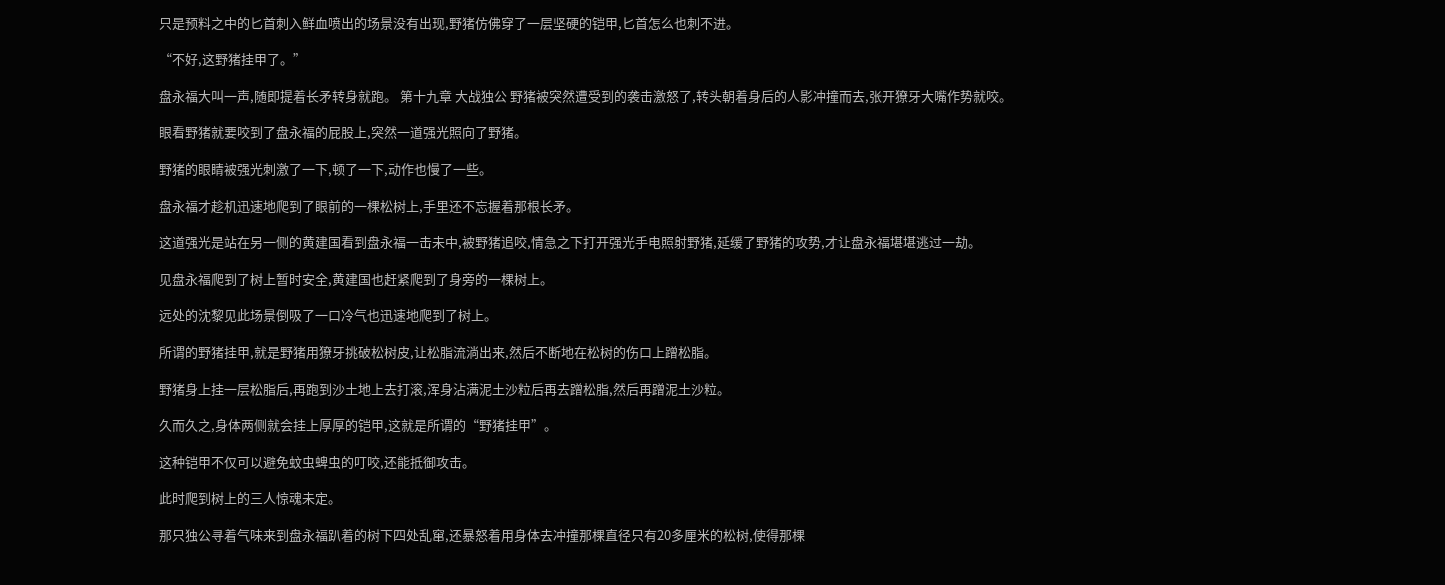只是预料之中的匕首刺入鲜血喷出的场景没有出现,野猪仿佛穿了一层坚硬的铠甲,匕首怎么也刺不进。

“不好,这野猪挂甲了。”

盘永福大叫一声,随即提着长矛转身就跑。 第十九章 大战独公 野猪被突然遭受到的袭击激怒了,转头朝着身后的人影冲撞而去,张开獠牙大嘴作势就咬。

眼看野猪就要咬到了盘永福的屁股上,突然一道强光照向了野猪。

野猪的眼睛被强光刺激了一下,顿了一下,动作也慢了一些。

盘永福才趁机迅速地爬到了眼前的一棵松树上,手里还不忘握着那根长矛。

这道强光是站在另一侧的黄建国看到盘永福一击未中,被野猪追咬,情急之下打开强光手电照射野猪,延缓了野猪的攻势,才让盘永福堪堪逃过一劫。

见盘永福爬到了树上暂时安全,黄建国也赶紧爬到了身旁的一棵树上。

远处的沈黎见此场景倒吸了一口冷气也迅速地爬到了树上。

所谓的野猪挂甲,就是野猪用獠牙挑破松树皮,让松脂流淌出来,然后不断地在松树的伤口上蹭松脂。

野猪身上挂一层松脂后,再跑到沙土地上去打滚,浑身沾满泥土沙粒后再去蹭松脂,然后再蹭泥土沙粒。

久而久之,身体两侧就会挂上厚厚的铠甲,这就是所谓的“野猪挂甲”。

这种铠甲不仅可以避免蚊虫蜱虫的叮咬,还能抵御攻击。

此时爬到树上的三人惊魂未定。

那只独公寻着气味来到盘永福趴着的树下四处乱窜,还暴怒着用身体去冲撞那棵直径只有20多厘米的松树,使得那棵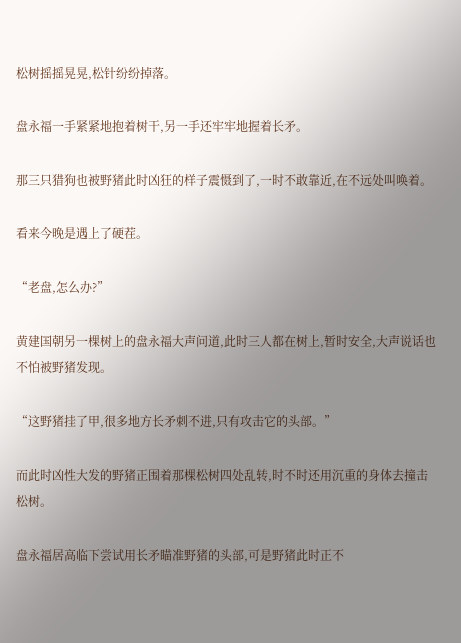松树摇摇晃晃,松针纷纷掉落。

盘永福一手紧紧地抱着树干,另一手还牢牢地握着长矛。

那三只猎狗也被野猪此时凶狂的样子震慑到了,一时不敢靠近,在不远处叫唤着。

看来今晚是遇上了硬茬。

“老盘,怎么办?”

黄建国朝另一棵树上的盘永福大声问道,此时三人都在树上,暂时安全,大声说话也不怕被野猪发现。

“这野猪挂了甲,很多地方长矛刺不进,只有攻击它的头部。”

而此时凶性大发的野猪正围着那棵松树四处乱转,时不时还用沉重的身体去撞击松树。

盘永福居高临下尝试用长矛瞄准野猪的头部,可是野猪此时正不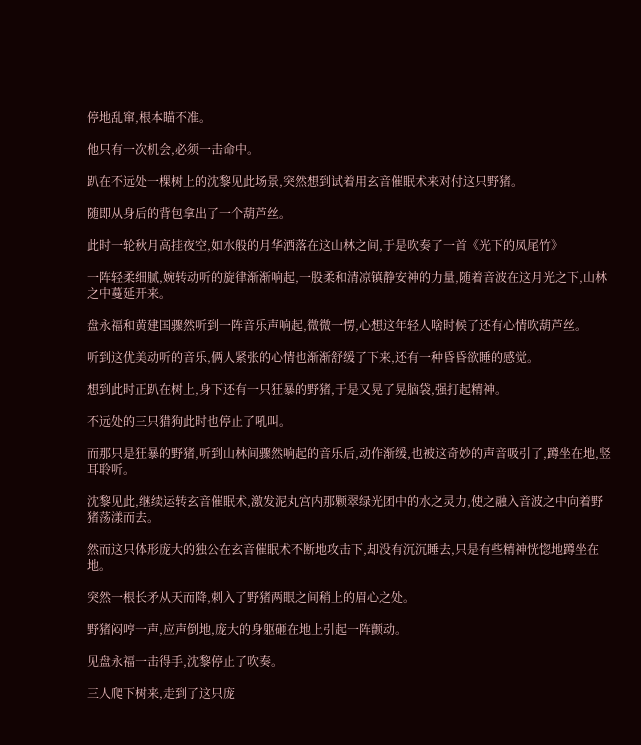停地乱窜,根本瞄不准。

他只有一次机会,必须一击命中。

趴在不远处一棵树上的沈黎见此场景,突然想到试着用玄音催眠术来对付这只野猪。

随即从身后的背包拿出了一个葫芦丝。

此时一轮秋月高挂夜空,如水般的月华洒落在这山林之间,于是吹奏了一首《光下的凤尾竹》

一阵轻柔细腻,婉转动听的旋律渐渐响起,一股柔和清凉镇静安神的力量,随着音波在这月光之下,山林之中蔓延开来。

盘永福和黄建国骤然听到一阵音乐声响起,微微一愣,心想这年轻人啥时候了还有心情吹葫芦丝。

听到这优美动听的音乐,俩人紧张的心情也渐渐舒缓了下来,还有一种昏昏欲睡的感觉。

想到此时正趴在树上,身下还有一只狂暴的野猪,于是又晃了晃脑袋,强打起精神。

不远处的三只猎狗此时也停止了吼叫。

而那只是狂暴的野猪,听到山林间骤然响起的音乐后,动作渐缓,也被这奇妙的声音吸引了,蹲坐在地,竖耳聆听。

沈黎见此,继续运转玄音催眠术,激发泥丸宫内那颗翠绿光团中的水之灵力,使之融入音波之中向着野猪荡漾而去。

然而这只体形庞大的独公在玄音催眠术不断地攻击下,却没有沉沉睡去,只是有些精神恍惚地蹲坐在地。

突然一根长矛从天而降,刺入了野猪两眼之间稍上的眉心之处。

野猪闷哼一声,应声倒地,庞大的身躯砸在地上引起一阵颤动。

见盘永福一击得手,沈黎停止了吹奏。

三人爬下树来,走到了这只庞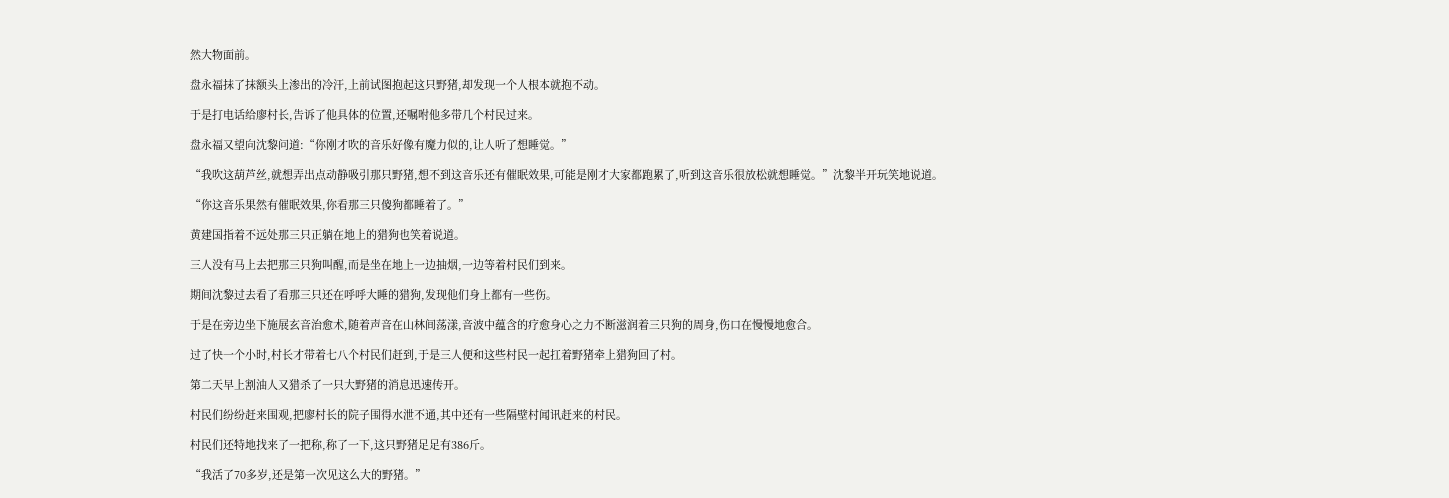然大物面前。

盘永福抹了抹额头上渗出的冷汗,上前试图抱起这只野猪,却发现一个人根本就抱不动。

于是打电话给廖村长,告诉了他具体的位置,还嘱咐他多带几个村民过来。

盘永福又望向沈黎问道:“你刚才吹的音乐好像有魔力似的,让人听了想睡觉。”

“我吹这葫芦丝,就想弄出点动静吸引那只野猪,想不到这音乐还有催眠效果,可能是刚才大家都跑累了,听到这音乐很放松就想睡觉。”沈黎半开玩笑地说道。

“你这音乐果然有催眠效果,你看那三只傻狗都睡着了。”

黄建国指着不远处那三只正躺在地上的猎狗也笑着说道。

三人没有马上去把那三只狗叫醒,而是坐在地上一边抽烟,一边等着村民们到来。

期间沈黎过去看了看那三只还在呼呼大睡的猎狗,发现他们身上都有一些伤。

于是在旁边坐下施展玄音治愈术,随着声音在山林间荡漾,音波中蕴含的疗愈身心之力不断滋润着三只狗的周身,伤口在慢慢地愈合。

过了快一个小时,村长才带着七八个村民们赶到,于是三人便和这些村民一起扛着野猪牵上猎狗回了村。

第二天早上割油人又猎杀了一只大野猪的消息迅速传开。

村民们纷纷赶来围观,把廖村长的院子围得水泄不通,其中还有一些隔壁村闻讯赶来的村民。

村民们还特地找来了一把称,称了一下,这只野猪足足有386斤。

“我活了70多岁,还是第一次见这么大的野猪。”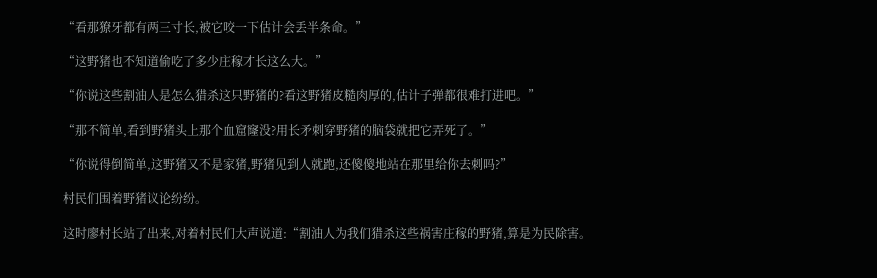“看那獠牙都有两三寸长,被它咬一下估计会丢半条命。”

“这野猪也不知道偷吃了多少庄稼才长这么大。”

“你说这些割油人是怎么猎杀这只野猪的?看这野猪皮糙肉厚的,估计子弹都很难打进吧。”

“那不简单,看到野猪头上那个血窟窿没?用长矛刺穿野猪的脑袋就把它弄死了。”

“你说得倒简单,这野猪又不是家猪,野猪见到人就跑,还傻傻地站在那里给你去刺吗?”

村民们围着野猪议论纷纷。

这时廖村长站了出来,对着村民们大声说道:“割油人为我们猎杀这些祸害庄稼的野猪,算是为民除害。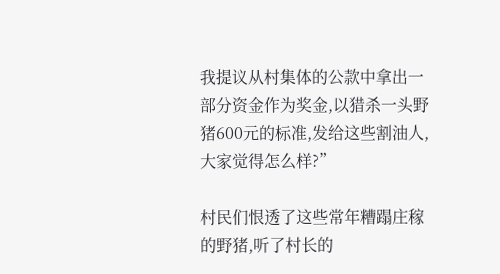我提议从村集体的公款中拿出一部分资金作为奖金,以猎杀一头野猪600元的标准,发给这些割油人,大家觉得怎么样?”

村民们恨透了这些常年糟蹋庄稼的野猪,听了村长的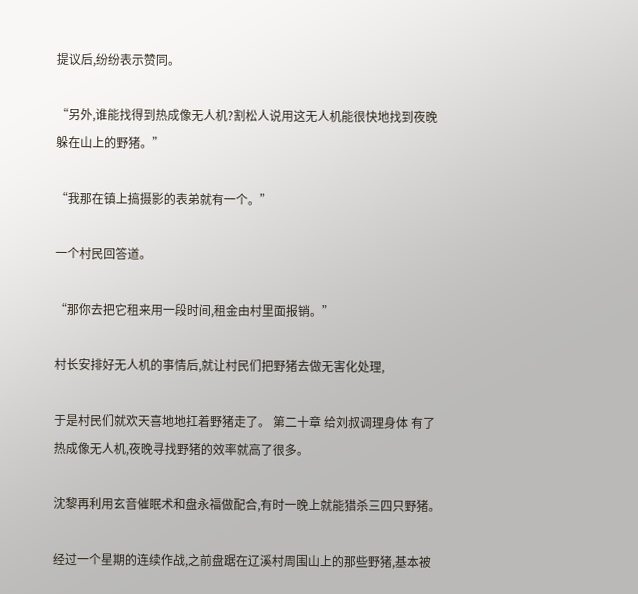提议后,纷纷表示赞同。

“另外,谁能找得到热成像无人机?割松人说用这无人机能很快地找到夜晚躲在山上的野猪。”

“我那在镇上搞摄影的表弟就有一个。”

一个村民回答道。

“那你去把它租来用一段时间,租金由村里面报销。”

村长安排好无人机的事情后,就让村民们把野猪去做无害化处理,

于是村民们就欢天喜地地扛着野猪走了。 第二十章 给刘叔调理身体 有了热成像无人机,夜晚寻找野猪的效率就高了很多。

沈黎再利用玄音催眠术和盘永福做配合,有时一晚上就能猎杀三四只野猪。

经过一个星期的连续作战,之前盘踞在辽溪村周围山上的那些野猪,基本被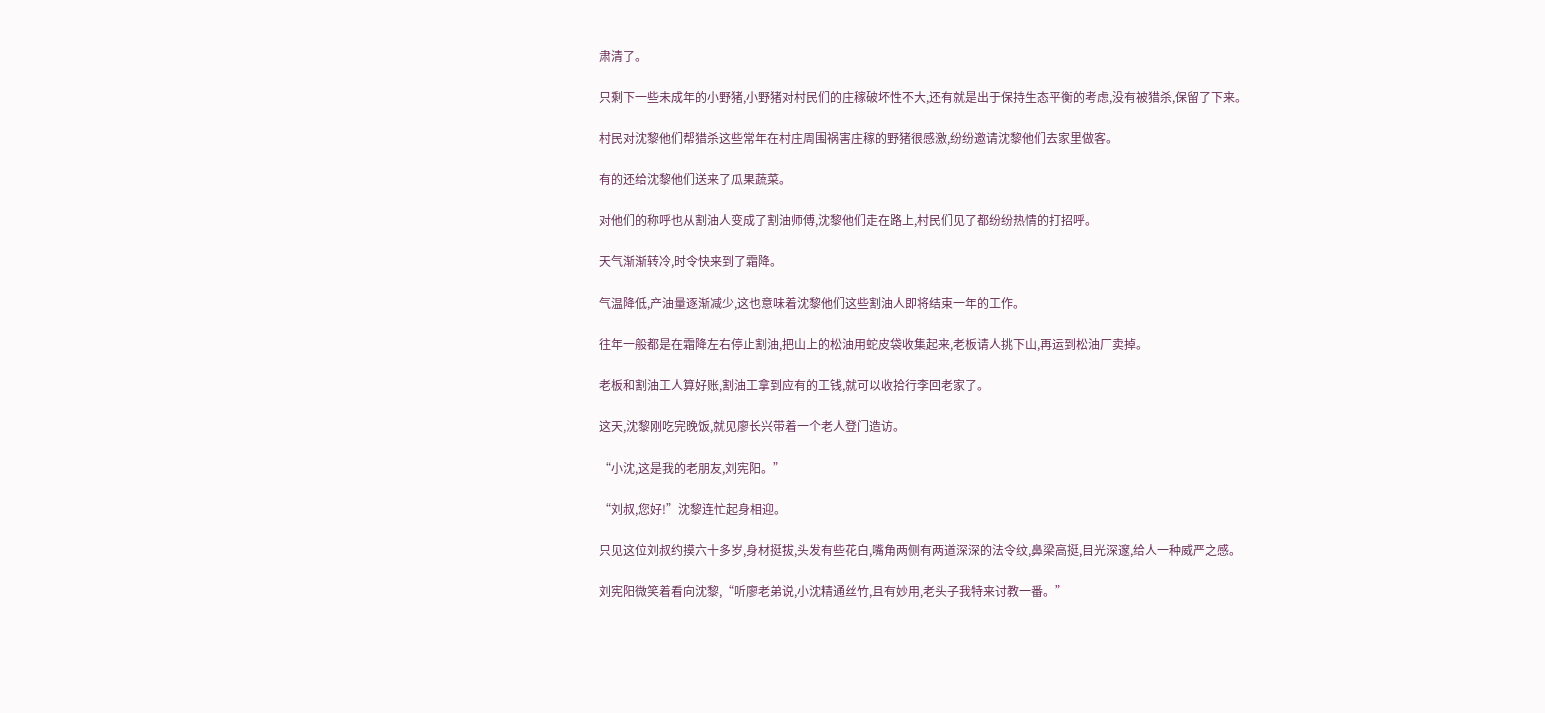肃清了。

只剩下一些未成年的小野猪,小野猪对村民们的庄稼破坏性不大,还有就是出于保持生态平衡的考虑,没有被猎杀,保留了下来。

村民对沈黎他们帮猎杀这些常年在村庄周围祸害庄稼的野猪很感激,纷纷邀请沈黎他们去家里做客。

有的还给沈黎他们送来了瓜果蔬菜。

对他们的称呼也从割油人变成了割油师傅,沈黎他们走在路上,村民们见了都纷纷热情的打招呼。

天气渐渐转冷,时令快来到了霜降。

气温降低,产油量逐渐减少,这也意味着沈黎他们这些割油人即将结束一年的工作。

往年一般都是在霜降左右停止割油,把山上的松油用蛇皮袋收集起来,老板请人挑下山,再运到松油厂卖掉。

老板和割油工人算好账,割油工拿到应有的工钱,就可以收拾行李回老家了。

这天,沈黎刚吃完晚饭,就见廖长兴带着一个老人登门造访。

“小沈,这是我的老朋友,刘宪阳。”

“刘叔,您好!”沈黎连忙起身相迎。

只见这位刘叔约摸六十多岁,身材挺拔,头发有些花白,嘴角两侧有两道深深的法令纹,鼻梁高挺,目光深邃,给人一种威严之感。

刘宪阳微笑着看向沈黎,“听廖老弟说,小沈精通丝竹,且有妙用,老头子我特来讨教一番。”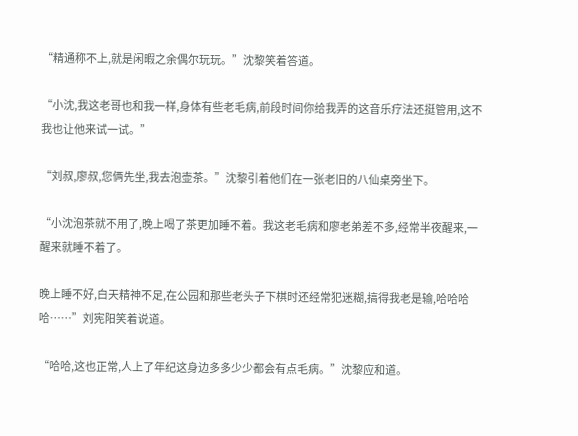“精通称不上,就是闲暇之余偶尔玩玩。”沈黎笑着答道。

“小沈,我这老哥也和我一样,身体有些老毛病,前段时间你给我弄的这音乐疗法还挺管用,这不我也让他来试一试。”

“刘叔,廖叔,您俩先坐,我去泡壶茶。”沈黎引着他们在一张老旧的八仙桌旁坐下。

“小沈泡茶就不用了,晚上喝了茶更加睡不着。我这老毛病和廖老弟差不多,经常半夜醒来,一醒来就睡不着了。

晚上睡不好,白天精神不足,在公园和那些老头子下棋时还经常犯迷糊,搞得我老是输,哈哈哈哈……”刘宪阳笑着说道。

“哈哈,这也正常,人上了年纪这身边多多少少都会有点毛病。”沈黎应和道。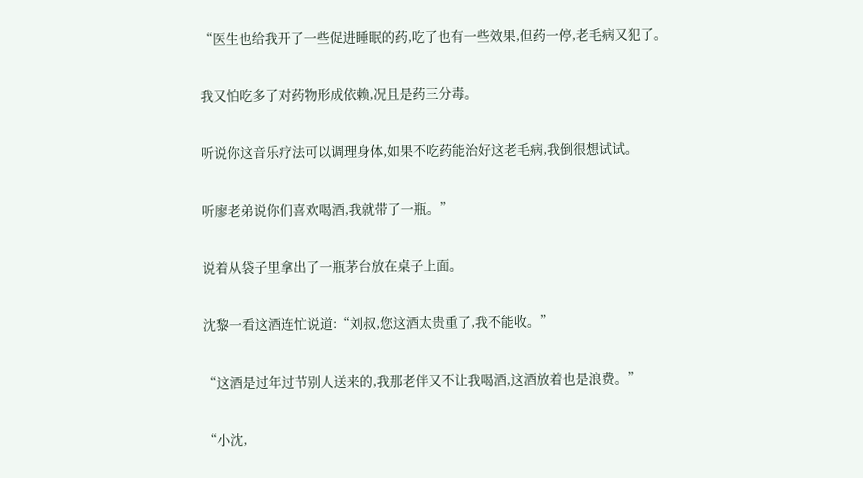“医生也给我开了一些促进睡眠的药,吃了也有一些效果,但药一停,老毛病又犯了。

我又怕吃多了对药物形成依赖,况且是药三分毒。

听说你这音乐疗法可以调理身体,如果不吃药能治好这老毛病,我倒很想试试。

听廖老弟说你们喜欢喝酒,我就带了一瓶。”

说着从袋子里拿出了一瓶茅台放在桌子上面。

沈黎一看这酒连忙说道:“刘叔,您这酒太贵重了,我不能收。”

“这酒是过年过节别人送来的,我那老伴又不让我喝酒,这酒放着也是浪费。”

“小沈,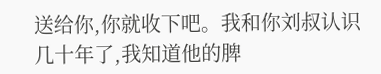送给你,你就收下吧。我和你刘叔认识几十年了,我知道他的脾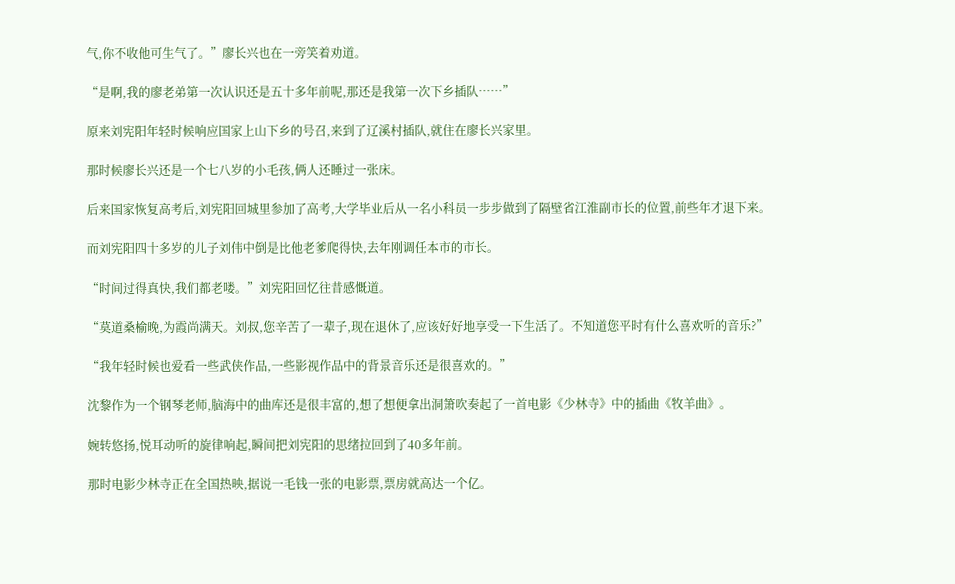气,你不收他可生气了。”廖长兴也在一旁笑着劝道。

“是啊,我的廖老弟第一次认识还是五十多年前呢,那还是我第一次下乡插队……”

原来刘宪阳年轻时候响应国家上山下乡的号召,来到了辽溪村插队,就住在廖长兴家里。

那时候廖长兴还是一个七八岁的小毛孩,俩人还睡过一张床。

后来国家恢复高考后,刘宪阳回城里参加了高考,大学毕业后从一名小科员一步步做到了隔壁省江淮副市长的位置,前些年才退下来。

而刘宪阳四十多岁的儿子刘伟中倒是比他老爹爬得快,去年刚调任本市的市长。

“时间过得真快,我们都老喽。”刘宪阳回忆往昔感慨道。

“莫道桑榆晚,为霞尚满天。刘叔,您辛苦了一辈子,现在退休了,应该好好地享受一下生活了。不知道您平时有什么喜欢听的音乐?”

“我年轻时候也爱看一些武侠作品,一些影视作品中的背景音乐还是很喜欢的。”

沈黎作为一个钢琴老师,脑海中的曲库还是很丰富的,想了想便拿出洞箫吹奏起了一首电影《少林寺》中的插曲《牧羊曲》。

婉转悠扬,悦耳动听的旋律响起,瞬间把刘宪阳的思绪拉回到了40多年前。

那时电影少林寺正在全国热映,据说一毛钱一张的电影票,票房就高达一个亿。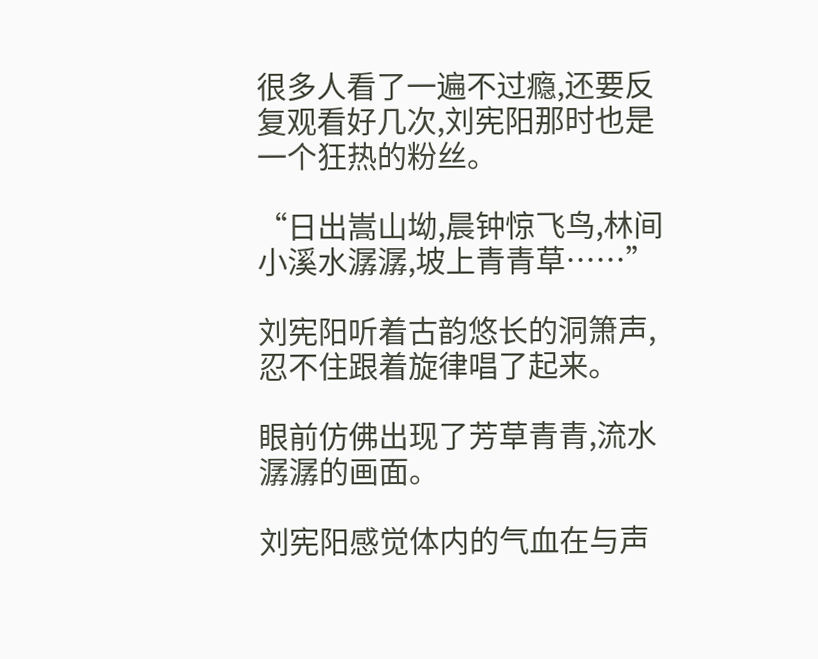很多人看了一遍不过瘾,还要反复观看好几次,刘宪阳那时也是一个狂热的粉丝。

“日出嵩山坳,晨钟惊飞鸟,林间小溪水潺潺,坡上青青草……”

刘宪阳听着古韵悠长的洞箫声,忍不住跟着旋律唱了起来。

眼前仿佛出现了芳草青青,流水潺潺的画面。

刘宪阳感觉体内的气血在与声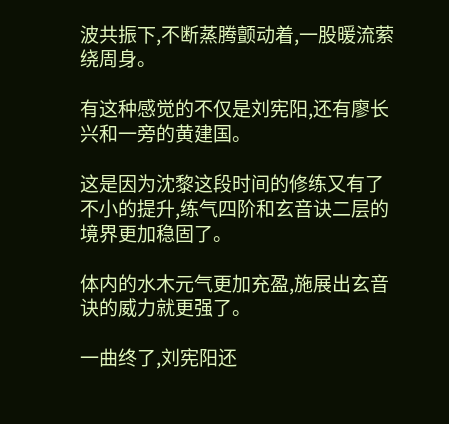波共振下,不断蒸腾颤动着,一股暖流萦绕周身。

有这种感觉的不仅是刘宪阳,还有廖长兴和一旁的黄建国。

这是因为沈黎这段时间的修练又有了不小的提升,练气四阶和玄音诀二层的境界更加稳固了。

体内的水木元气更加充盈,施展出玄音诀的威力就更强了。

一曲终了,刘宪阳还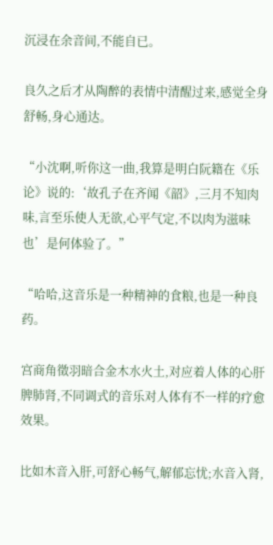沉浸在余音间,不能自已。

良久之后才从陶醉的表情中清醒过来,感觉全身舒畅,身心通达。

“小沈啊,听你这一曲,我算是明白阮籍在《乐论》说的:‘故孔子在齐闻《韶》,三月不知肉味,言至乐使人无欲,心平气定,不以肉为滋味也’是何体验了。”

“哈哈,这音乐是一种精神的食粮,也是一种良药。

宫商角徵羽暗合金木水火土,对应着人体的心肝脾肺肾,不同调式的音乐对人体有不一样的疗愈效果。

比如木音入肝,可舒心畅气,解郁忘忧;水音入肾,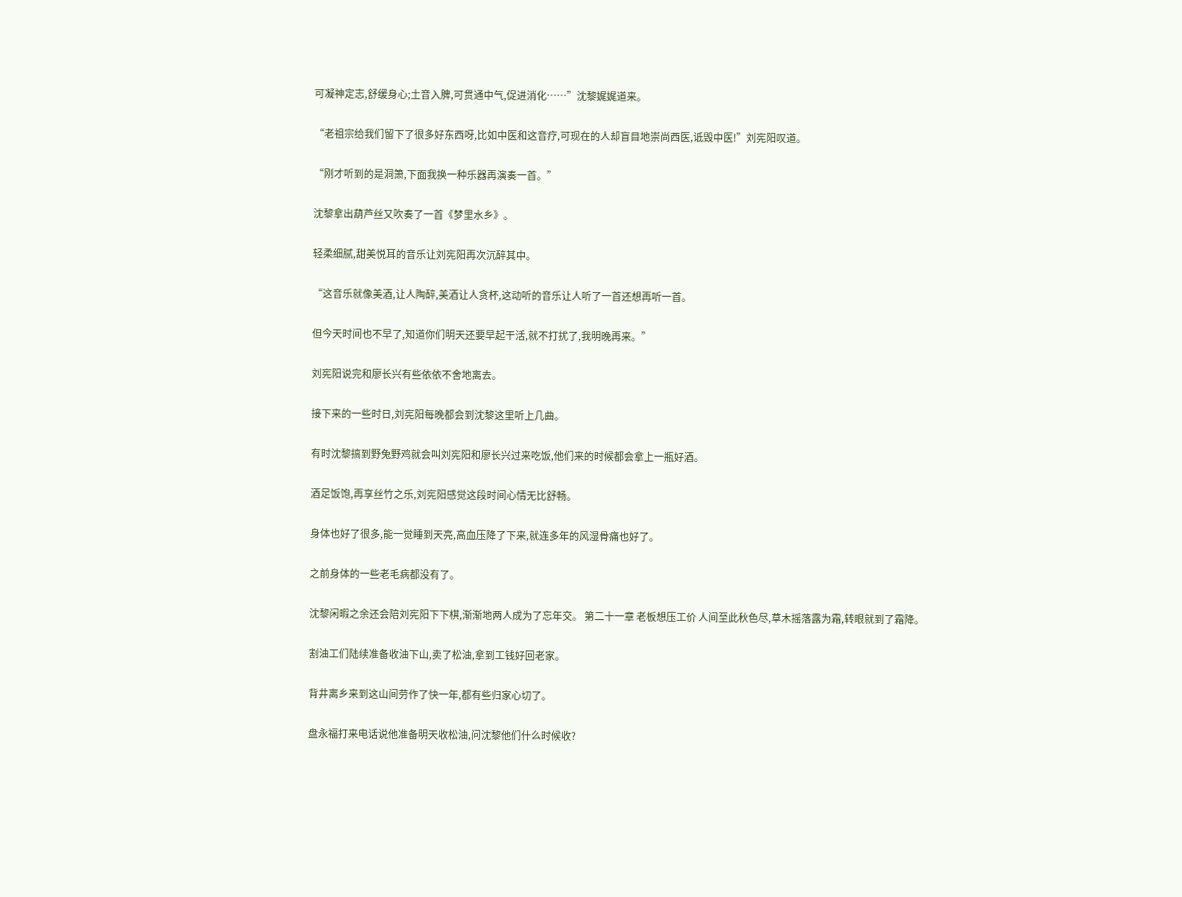可凝神定志,舒缓身心;土音入脾,可贯通中气,促进消化……”沈黎娓娓道来。

“老祖宗给我们留下了很多好东西呀,比如中医和这音疗,可现在的人却盲目地崇尚西医,诋毁中医!”刘宪阳叹道。

“刚才听到的是洞箫,下面我换一种乐器再演奏一首。”

沈黎拿出葫芦丝又吹奏了一首《梦里水乡》。

轻柔细腻,甜美悦耳的音乐让刘宪阳再次沉醉其中。

“这音乐就像美酒,让人陶醉,美酒让人贪杯,这动听的音乐让人听了一首还想再听一首。

但今天时间也不早了,知道你们明天还要早起干活,就不打扰了,我明晚再来。”

刘宪阳说完和廖长兴有些依依不舍地离去。

接下来的一些时日,刘宪阳每晚都会到沈黎这里听上几曲。

有时沈黎搞到野兔野鸡就会叫刘宪阳和廖长兴过来吃饭,他们来的时候都会拿上一瓶好酒。

酒足饭饱,再享丝竹之乐,刘宪阳感觉这段时间心情无比舒畅。

身体也好了很多,能一觉睡到天亮,高血压降了下来,就连多年的风湿骨痛也好了。

之前身体的一些老毛病都没有了。

沈黎闲暇之余还会陪刘宪阳下下棋,渐渐地两人成为了忘年交。 第二十一章 老板想压工价 人间至此秋色尽,草木摇落露为霜,转眼就到了霜降。

割油工们陆续准备收油下山,卖了松油,拿到工钱好回老家。

背井离乡来到这山间劳作了快一年,都有些归家心切了。

盘永福打来电话说他准备明天收松油,问沈黎他们什么时候收?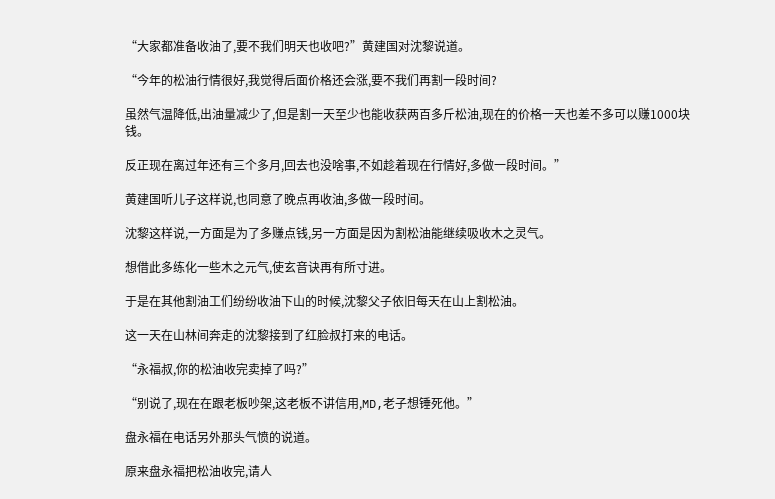“大家都准备收油了,要不我们明天也收吧?”黄建国对沈黎说道。

“今年的松油行情很好,我觉得后面价格还会涨,要不我们再割一段时间?

虽然气温降低,出油量减少了,但是割一天至少也能收获两百多斤松油,现在的价格一天也差不多可以赚1000块钱。

反正现在离过年还有三个多月,回去也没啥事,不如趁着现在行情好,多做一段时间。”

黄建国听儿子这样说,也同意了晚点再收油,多做一段时间。

沈黎这样说,一方面是为了多赚点钱,另一方面是因为割松油能继续吸收木之灵气。

想借此多练化一些木之元气,使玄音诀再有所寸进。

于是在其他割油工们纷纷收油下山的时候,沈黎父子依旧每天在山上割松油。

这一天在山林间奔走的沈黎接到了红脸叔打来的电话。

“永福叔,你的松油收完卖掉了吗?”

“别说了,现在在跟老板吵架,这老板不讲信用,MD,老子想锤死他。”

盘永福在电话另外那头气愤的说道。

原来盘永福把松油收完,请人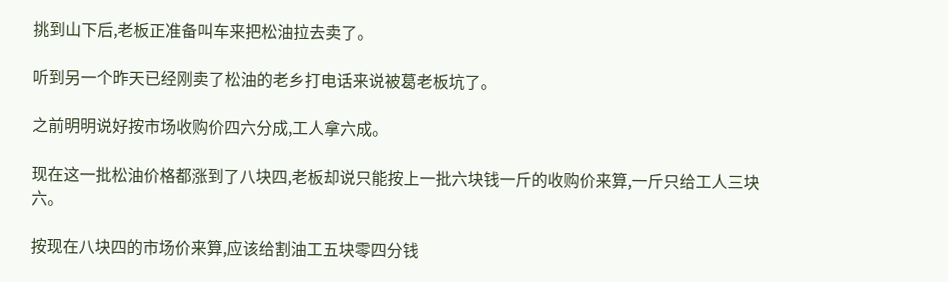挑到山下后,老板正准备叫车来把松油拉去卖了。

听到另一个昨天已经刚卖了松油的老乡打电话来说被葛老板坑了。

之前明明说好按市场收购价四六分成,工人拿六成。

现在这一批松油价格都涨到了八块四,老板却说只能按上一批六块钱一斤的收购价来算,一斤只给工人三块六。

按现在八块四的市场价来算,应该给割油工五块零四分钱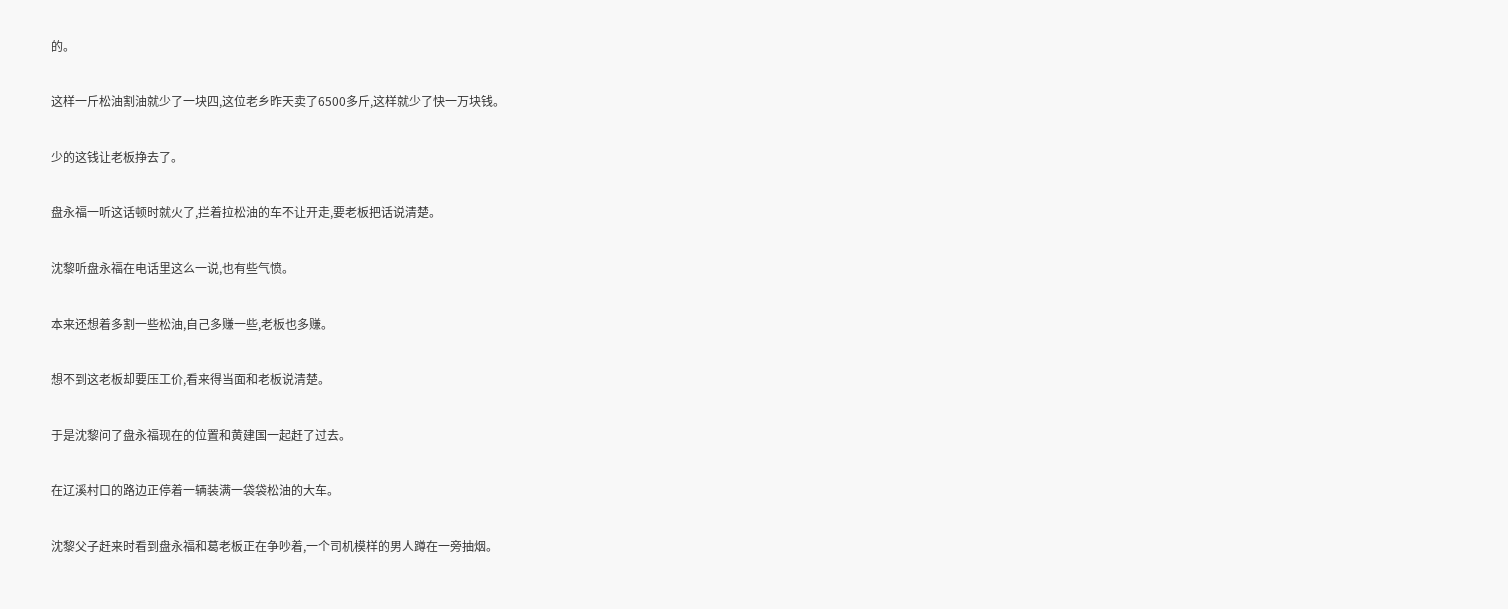的。

这样一斤松油割油就少了一块四,这位老乡昨天卖了6500多斤,这样就少了快一万块钱。

少的这钱让老板挣去了。

盘永福一听这话顿时就火了,拦着拉松油的车不让开走,要老板把话说清楚。

沈黎听盘永福在电话里这么一说,也有些气愤。

本来还想着多割一些松油,自己多赚一些,老板也多赚。

想不到这老板却要压工价,看来得当面和老板说清楚。

于是沈黎问了盘永福现在的位置和黄建国一起赶了过去。

在辽溪村口的路边正停着一辆装满一袋袋松油的大车。

沈黎父子赶来时看到盘永福和葛老板正在争吵着,一个司机模样的男人蹲在一旁抽烟。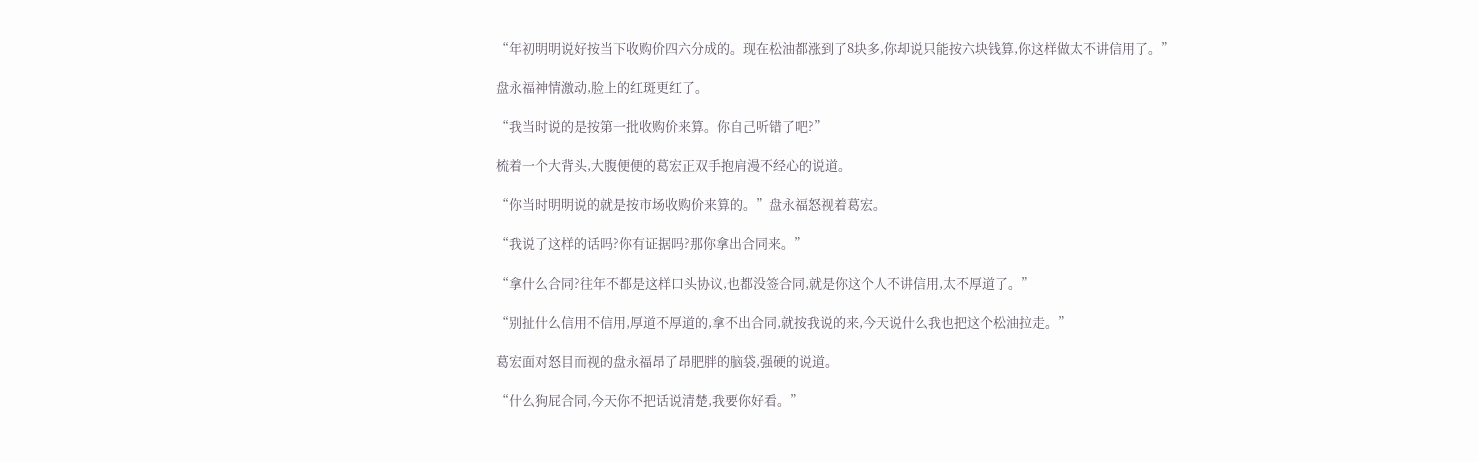“年初明明说好按当下收购价四六分成的。现在松油都涨到了8块多,你却说只能按六块钱算,你这样做太不讲信用了。”

盘永福神情激动,脸上的红斑更红了。

“我当时说的是按第一批收购价来算。你自己听错了吧?”

梳着一个大背头,大腹便便的葛宏正双手抱肩漫不经心的说道。

“你当时明明说的就是按市场收购价来算的。”盘永福怒视着葛宏。

“我说了这样的话吗?你有证据吗?那你拿出合同来。”

“拿什么合同?往年不都是这样口头协议,也都没签合同,就是你这个人不讲信用,太不厚道了。”

“别扯什么信用不信用,厚道不厚道的,拿不出合同,就按我说的来,今天说什么我也把这个松油拉走。”

葛宏面对怒目而视的盘永福昂了昂肥胖的脑袋,强硬的说道。

“什么狗屁合同,今天你不把话说清楚,我要你好看。”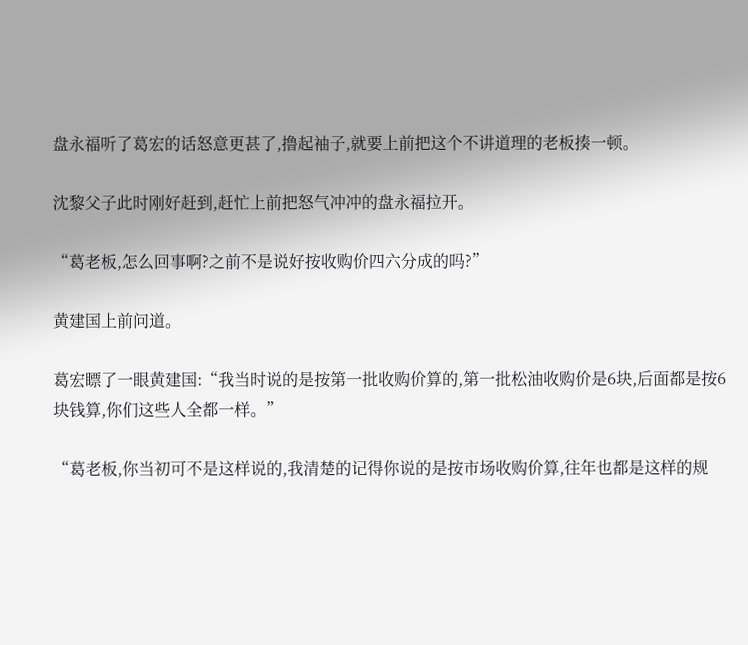盘永福听了葛宏的话怒意更甚了,撸起袖子,就要上前把这个不讲道理的老板揍一顿。

沈黎父子此时刚好赶到,赶忙上前把怒气冲冲的盘永福拉开。

“葛老板,怎么回事啊?之前不是说好按收购价四六分成的吗?”

黄建国上前问道。

葛宏瞟了一眼黄建国:“我当时说的是按第一批收购价算的,第一批松油收购价是6块,后面都是按6块钱算,你们这些人全都一样。”

“葛老板,你当初可不是这样说的,我清楚的记得你说的是按市场收购价算,往年也都是这样的规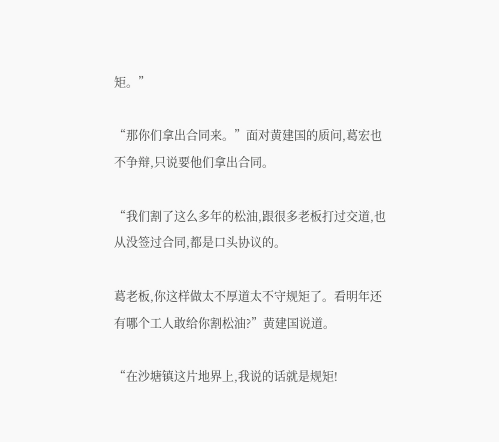矩。”

“那你们拿出合同来。”面对黄建国的质问,葛宏也不争辩,只说要他们拿出合同。

“我们割了这么多年的松油,跟很多老板打过交道,也从没签过合同,都是口头协议的。

葛老板,你这样做太不厚道太不守规矩了。看明年还有哪个工人敢给你割松油?”黄建国说道。

“在沙塘镇这片地界上,我说的话就是规矩!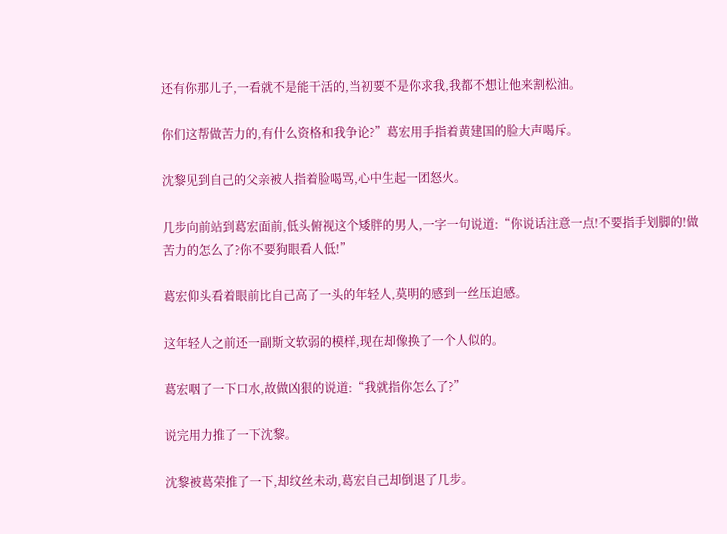还有你那儿子,一看就不是能干活的,当初要不是你求我,我都不想让他来割松油。

你们这帮做苦力的,有什么资格和我争论?”葛宏用手指着黄建国的脸大声喝斥。

沈黎见到自己的父亲被人指着脸喝骂,心中生起一团怒火。

几步向前站到葛宏面前,低头俯视这个矮胖的男人,一字一句说道:“你说话注意一点!不要指手划脚的!做苦力的怎么了?你不要狗眼看人低!”

葛宏仰头看着眼前比自己高了一头的年轻人,莫明的感到一丝压迫感。

这年轻人之前还一副斯文软弱的模样,现在却像换了一个人似的。

葛宏咽了一下口水,故做凶狠的说道:“我就指你怎么了?”

说完用力推了一下沈黎。

沈黎被葛荣推了一下,却纹丝未动,葛宏自己却倒退了几步。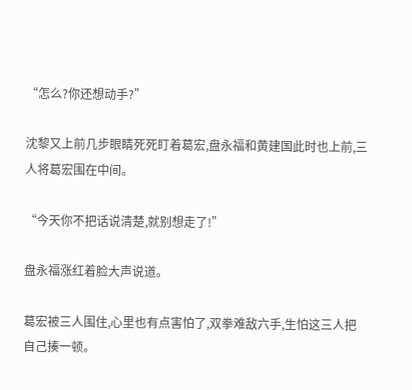“怎么?你还想动手?”

沈黎又上前几步眼睛死死盯着葛宏,盘永福和黄建国此时也上前,三人将葛宏围在中间。

“今天你不把话说清楚,就别想走了!”

盘永福涨红着脸大声说道。

葛宏被三人围住,心里也有点害怕了,双拳难敌六手,生怕这三人把自己揍一顿。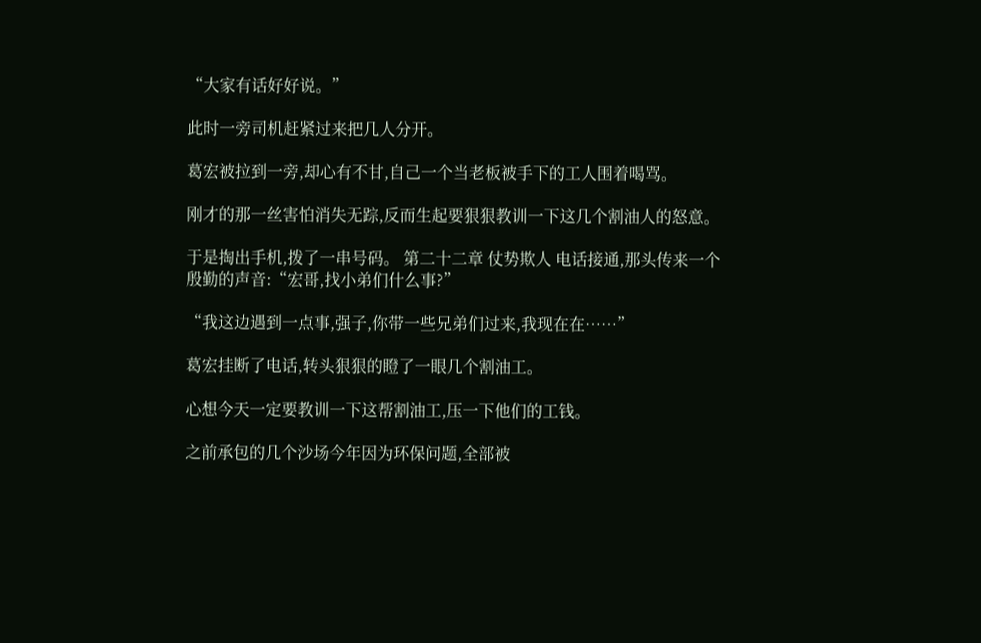“大家有话好好说。”

此时一旁司机赶紧过来把几人分开。

葛宏被拉到一旁,却心有不甘,自己一个当老板被手下的工人围着喝骂。

刚才的那一丝害怕消失无踪,反而生起要狠狠教训一下这几个割油人的怒意。

于是掏出手机,拨了一串号码。 第二十二章 仗势欺人 电话接通,那头传来一个殷勤的声音:“宏哥,找小弟们什么事?”

“我这边遇到一点事,强子,你带一些兄弟们过来,我现在在……”

葛宏挂断了电话,转头狠狠的瞪了一眼几个割油工。

心想今天一定要教训一下这帮割油工,压一下他们的工钱。

之前承包的几个沙场今年因为环保问题,全部被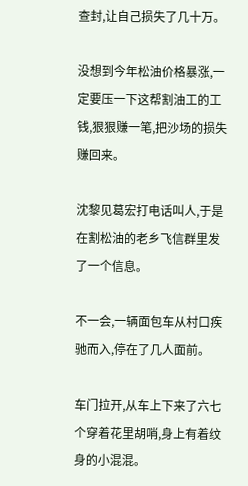查封,让自己损失了几十万。

没想到今年松油价格暴涨,一定要压一下这帮割油工的工钱,狠狠赚一笔,把沙场的损失赚回来。

沈黎见葛宏打电话叫人,于是在割松油的老乡飞信群里发了一个信息。

不一会,一辆面包车从村口疾驰而入,停在了几人面前。

车门拉开,从车上下来了六七个穿着花里胡哨,身上有着纹身的小混混。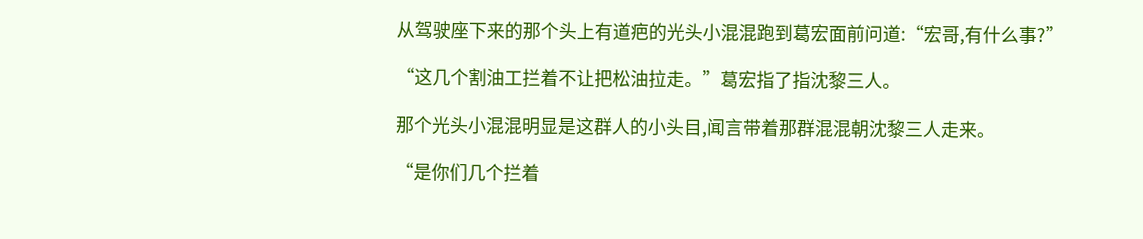从驾驶座下来的那个头上有道疤的光头小混混跑到葛宏面前问道:“宏哥,有什么事?”

“这几个割油工拦着不让把松油拉走。”葛宏指了指沈黎三人。

那个光头小混混明显是这群人的小头目,闻言带着那群混混朝沈黎三人走来。

“是你们几个拦着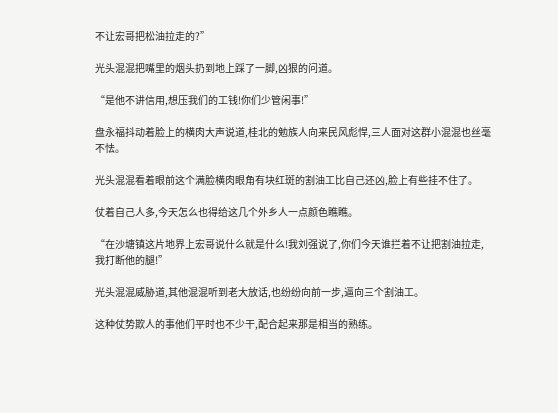不让宏哥把松油拉走的?”

光头混混把嘴里的烟头扔到地上踩了一脚,凶狠的问道。

“是他不讲信用,想压我们的工钱!你们少管闲事!”

盘永福抖动着脸上的横肉大声说道,桂北的勉族人向来民风彪悍,三人面对这群小混混也丝毫不怯。

光头混混看着眼前这个满脸横肉眼角有块红斑的割油工比自己还凶,脸上有些挂不住了。

仗着自己人多,今天怎么也得给这几个外乡人一点颜色瞧瞧。

“在沙塘镇这片地界上宏哥说什么就是什么!我刘强说了,你们今天谁拦着不让把割油拉走,我打断他的腿!”

光头混混威胁道,其他混混听到老大放话,也纷纷向前一步,逼向三个割油工。

这种仗势欺人的事他们平时也不少干,配合起来那是相当的熟练。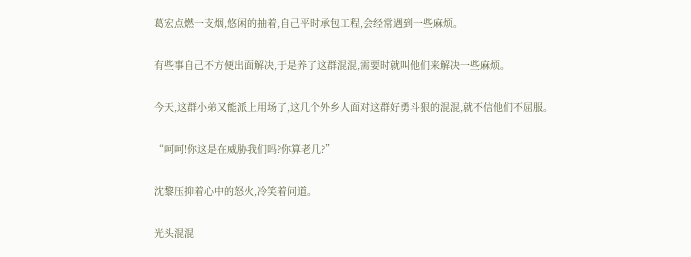葛宏点燃一支烟,悠闲的抽着,自己平时承包工程,会经常遇到一些麻烦。

有些事自己不方便出面解决,于是养了这群混混,需要时就叫他们来解决一些麻烦。

今天,这群小弟又能派上用场了,这几个外乡人面对这群好勇斗狠的混混,就不信他们不屈服。

“呵呵!你这是在威胁我们吗?你算老几?”

沈黎压抑着心中的怒火,冷笑着问道。

光头混混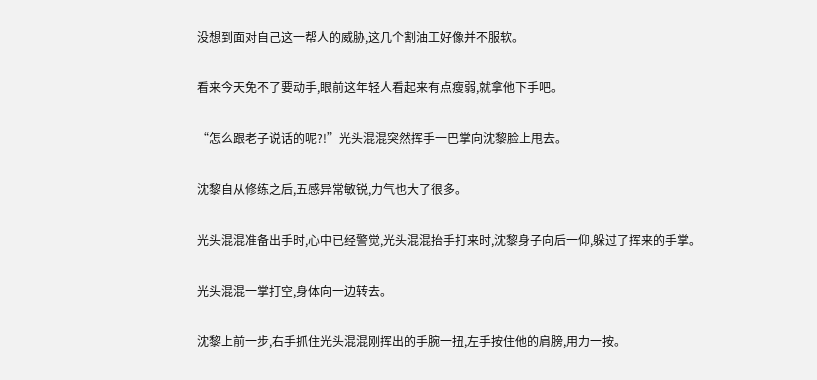没想到面对自己这一帮人的威胁,这几个割油工好像并不服软。

看来今天免不了要动手,眼前这年轻人看起来有点瘦弱,就拿他下手吧。

“怎么跟老子说话的呢?!”光头混混突然挥手一巴掌向沈黎脸上甩去。

沈黎自从修练之后,五感异常敏锐,力气也大了很多。

光头混混准备出手时,心中已经警觉,光头混混抬手打来时,沈黎身子向后一仰,躲过了挥来的手掌。

光头混混一掌打空,身体向一边转去。

沈黎上前一步,右手抓住光头混混刚挥出的手腕一扭,左手按住他的肩膀,用力一按。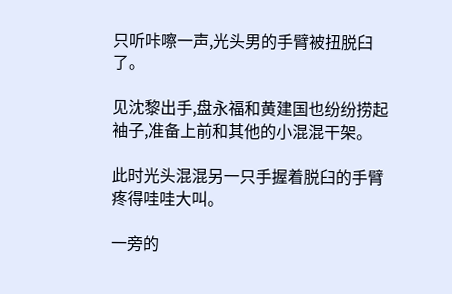只听咔嚓一声,光头男的手臂被扭脱臼了。

见沈黎出手,盘永福和黄建国也纷纷捞起袖子,准备上前和其他的小混混干架。

此时光头混混另一只手握着脱臼的手臂疼得哇哇大叫。

一旁的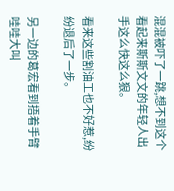混混被吓了一跳,想不到这个看起来斯斯文文的年轻人出手这么快这么狠。

看来这些割油工也不好惹,纷纷退后了一步。

另一边的葛宏看到捂着手臂哇哇大叫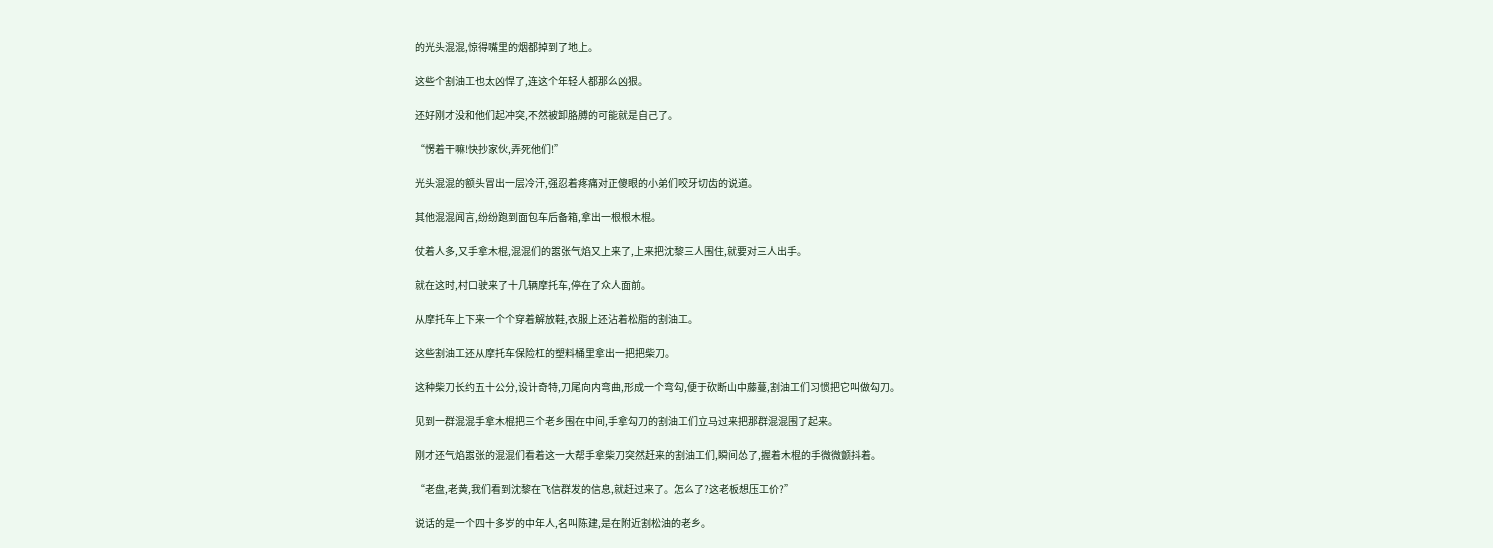的光头混混,惊得嘴里的烟都掉到了地上。

这些个割油工也太凶悍了,连这个年轻人都那么凶狠。

还好刚才没和他们起冲突,不然被卸胳膊的可能就是自己了。

“愣着干嘛!快抄家伙,弄死他们!”

光头混混的额头冒出一层冷汗,强忍着疼痛对正傻眼的小弟们咬牙切齿的说道。

其他混混闻言,纷纷跑到面包车后备箱,拿出一根根木棍。

仗着人多,又手拿木棍,混混们的嚣张气焰又上来了,上来把沈黎三人围住,就要对三人出手。

就在这时,村口驶来了十几辆摩托车,停在了众人面前。

从摩托车上下来一个个穿着解放鞋,衣服上还沾着松脂的割油工。

这些割油工还从摩托车保险杠的塑料桶里拿出一把把柴刀。

这种柴刀长约五十公分,设计奇特,刀尾向内弯曲,形成一个弯勾,便于砍断山中藤蔓,割油工们习惯把它叫做勾刀。

见到一群混混手拿木棍把三个老乡围在中间,手拿勾刀的割油工们立马过来把那群混混围了起来。

刚才还气焰嚣张的混混们看着这一大帮手拿柴刀突然赶来的割油工们,瞬间怂了,握着木棍的手微微颤抖着。

“老盘,老黄,我们看到沈黎在飞信群发的信息,就赶过来了。怎么了?这老板想压工价?”

说话的是一个四十多岁的中年人,名叫陈建,是在附近割松油的老乡。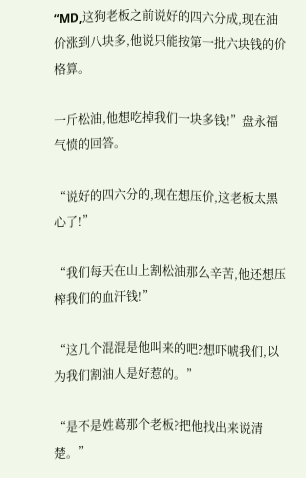“MD,这狗老板之前说好的四六分成,现在油价涨到八块多,他说只能按第一批六块钱的价格算。

一斤松油,他想吃掉我们一块多钱!”盘永福气愤的回答。

“说好的四六分的,现在想压价,这老板太黑心了!”

“我们每天在山上割松油那么辛苦,他还想压榨我们的血汗钱!”

“这几个混混是他叫来的吧?想吓唬我们,以为我们割油人是好惹的。”

“是不是姓葛那个老板?把他找出来说清楚。”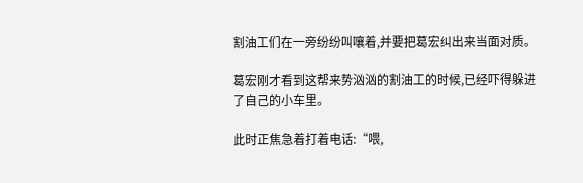割油工们在一旁纷纷叫嚷着,并要把葛宏纠出来当面对质。

葛宏刚才看到这帮来势汹汹的割油工的时候,已经吓得躲进了自己的小车里。

此时正焦急着打着电话:“喂,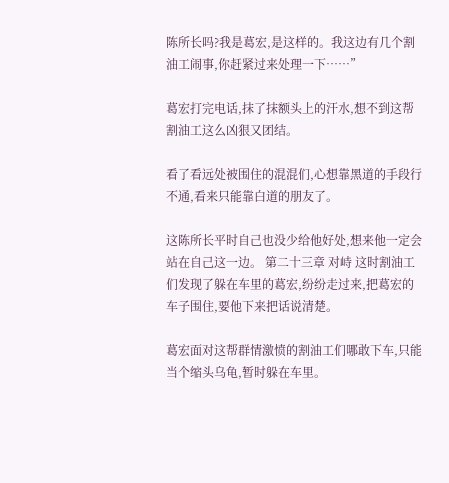陈所长吗?我是葛宏,是这样的。我这边有几个割油工闹事,你赶紧过来处理一下……”

葛宏打完电话,抹了抹额头上的汗水,想不到这帮割油工这么凶狠又团结。

看了看远处被围住的混混们,心想靠黑道的手段行不通,看来只能靠白道的朋友了。

这陈所长平时自己也没少给他好处,想来他一定会站在自己这一边。 第二十三章 对峙 这时割油工们发现了躲在车里的葛宏,纷纷走过来,把葛宏的车子围住,要他下来把话说清楚。

葛宏面对这帮群情激愤的割油工们哪敢下车,只能当个缩头乌龟,暂时躲在车里。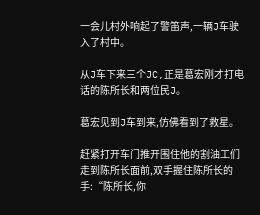一会儿村外响起了警笛声,一辆J车驶入了村中。

从J车下来三个JC,正是葛宏刚才打电话的陈所长和两位民J。

葛宏见到J车到来,仿佛看到了救星。

赶紧打开车门推开围住他的割油工们走到陈所长面前,双手握住陈所长的手:“陈所长,你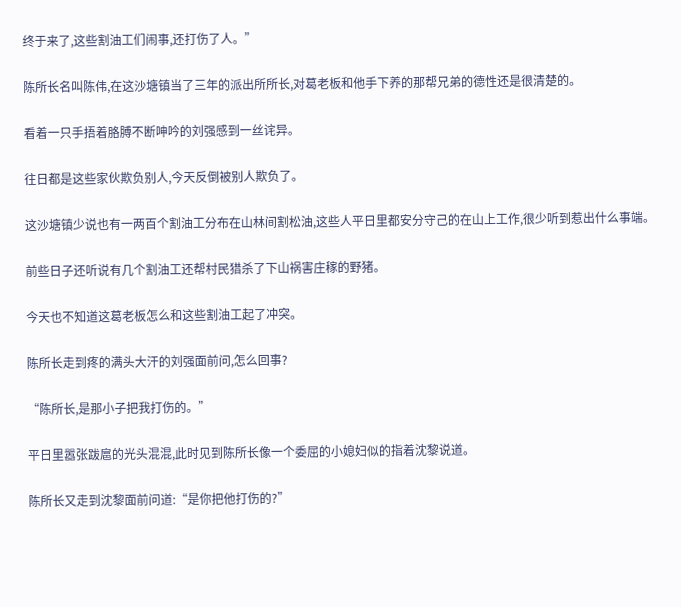终于来了,这些割油工们闹事,还打伤了人。”

陈所长名叫陈伟,在这沙塘镇当了三年的派出所所长,对葛老板和他手下养的那帮兄弟的德性还是很清楚的。

看着一只手捂着胳膊不断呻吟的刘强感到一丝诧异。

往日都是这些家伙欺负别人,今天反倒被别人欺负了。

这沙塘镇少说也有一两百个割油工分布在山林间割松油,这些人平日里都安分守己的在山上工作,很少听到惹出什么事端。

前些日子还听说有几个割油工还帮村民猎杀了下山祸害庄稼的野猪。

今天也不知道这葛老板怎么和这些割油工起了冲突。

陈所长走到疼的满头大汗的刘强面前问,怎么回事?

“陈所长,是那小子把我打伤的。”

平日里嚣张跋扈的光头混混,此时见到陈所长像一个委屈的小媳妇似的指着沈黎说道。

陈所长又走到沈黎面前问道:“是你把他打伤的?”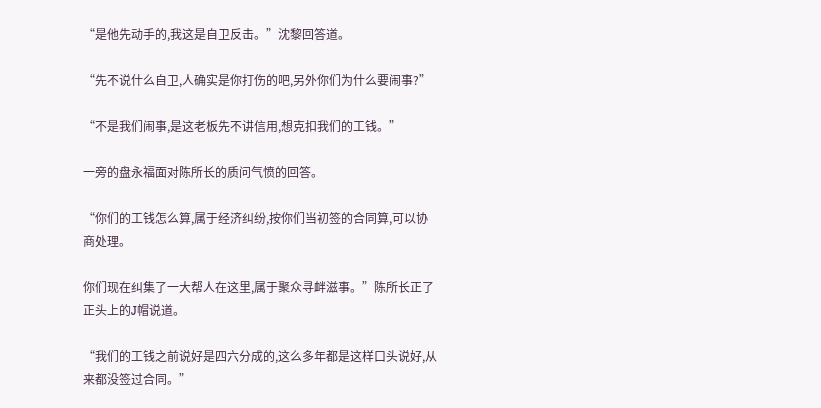“是他先动手的,我这是自卫反击。”沈黎回答道。

“先不说什么自卫,人确实是你打伤的吧,另外你们为什么要闹事?”

“不是我们闹事,是这老板先不讲信用,想克扣我们的工钱。”

一旁的盘永福面对陈所长的质问气愤的回答。

“你们的工钱怎么算,属于经济纠纷,按你们当初签的合同算,可以协商处理。

你们现在纠集了一大帮人在这里,属于聚众寻衅滋事。”陈所长正了正头上的J帽说道。

“我们的工钱之前说好是四六分成的,这么多年都是这样口头说好,从来都没签过合同。”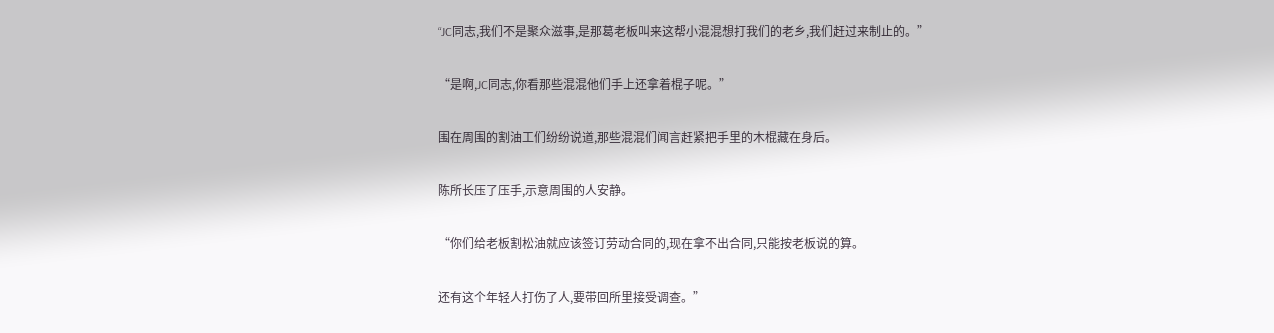“JC同志,我们不是聚众滋事,是那葛老板叫来这帮小混混想打我们的老乡,我们赶过来制止的。”

“是啊,JC同志,你看那些混混他们手上还拿着棍子呢。”

围在周围的割油工们纷纷说道,那些混混们闻言赶紧把手里的木棍藏在身后。

陈所长压了压手,示意周围的人安静。

“你们给老板割松油就应该签订劳动合同的,现在拿不出合同,只能按老板说的算。

还有这个年轻人打伤了人,要带回所里接受调查。”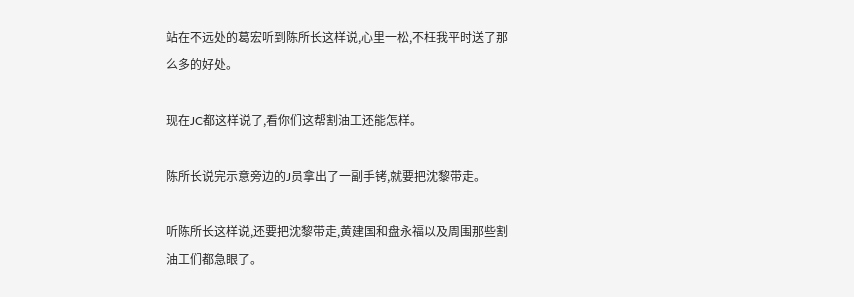站在不远处的葛宏听到陈所长这样说,心里一松,不枉我平时送了那么多的好处。

现在JC都这样说了,看你们这帮割油工还能怎样。

陈所长说完示意旁边的J员拿出了一副手铐,就要把沈黎带走。

听陈所长这样说,还要把沈黎带走,黄建国和盘永福以及周围那些割油工们都急眼了。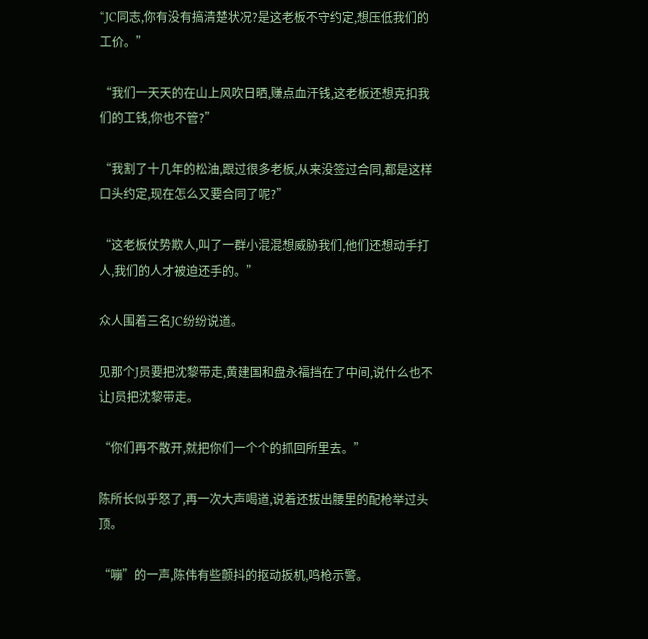“JC同志,你有没有搞清楚状况?是这老板不守约定,想压低我们的工价。”

“我们一天天的在山上风吹日晒,赚点血汗钱,这老板还想克扣我们的工钱,你也不管?”

“我割了十几年的松油,跟过很多老板,从来没签过合同,都是这样口头约定,现在怎么又要合同了呢?”

“这老板仗势欺人,叫了一群小混混想威胁我们,他们还想动手打人,我们的人才被迫还手的。”

众人围着三名JC纷纷说道。

见那个J员要把沈黎带走,黄建国和盘永福挡在了中间,说什么也不让J员把沈黎带走。

“你们再不散开,就把你们一个个的抓回所里去。”

陈所长似乎怒了,再一次大声喝道,说着还拔出腰里的配枪举过头顶。

“嘣”的一声,陈伟有些颤抖的抠动扳机,鸣枪示警。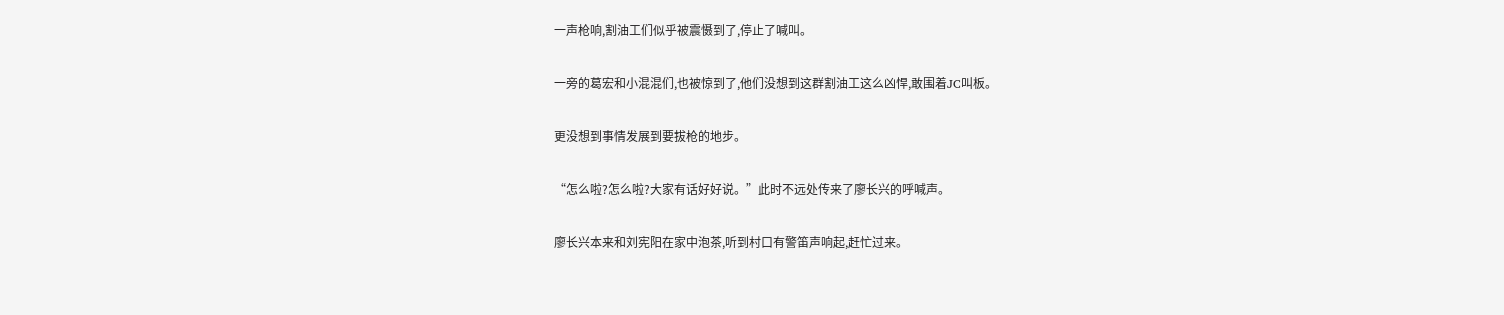一声枪响,割油工们似乎被震慑到了,停止了喊叫。

一旁的葛宏和小混混们,也被惊到了,他们没想到这群割油工这么凶悍,敢围着JC叫板。

更没想到事情发展到要拔枪的地步。

“怎么啦?怎么啦?大家有话好好说。”此时不远处传来了廖长兴的呼喊声。

廖长兴本来和刘宪阳在家中泡茶,听到村口有警笛声响起,赶忙过来。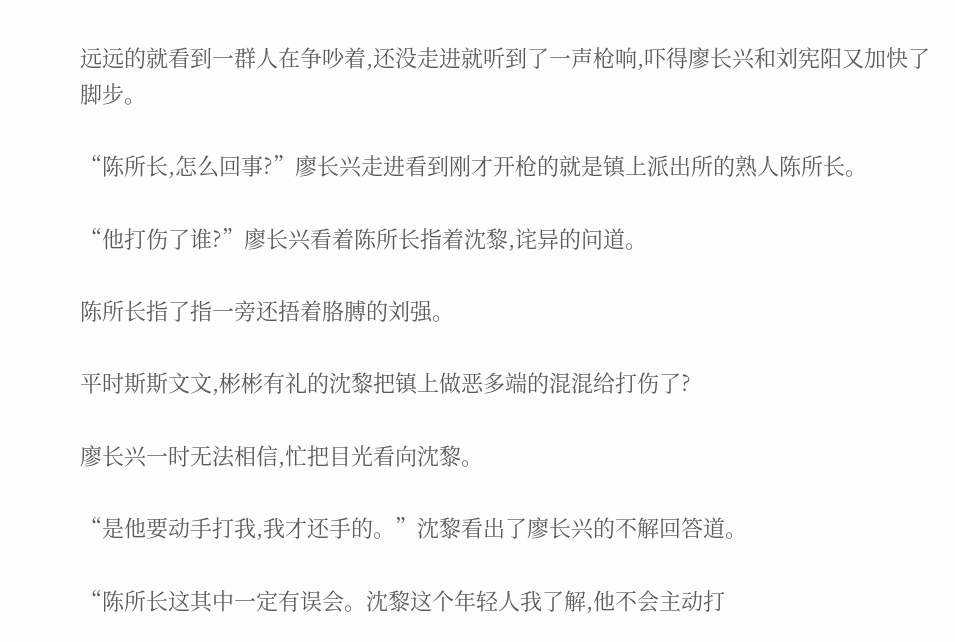远远的就看到一群人在争吵着,还没走进就听到了一声枪响,吓得廖长兴和刘宪阳又加快了脚步。

“陈所长,怎么回事?”廖长兴走进看到刚才开枪的就是镇上派出所的熟人陈所长。

“他打伤了谁?”廖长兴看着陈所长指着沈黎,诧异的问道。

陈所长指了指一旁还捂着胳膊的刘强。

平时斯斯文文,彬彬有礼的沈黎把镇上做恶多端的混混给打伤了?

廖长兴一时无法相信,忙把目光看向沈黎。

“是他要动手打我,我才还手的。”沈黎看出了廖长兴的不解回答道。

“陈所长这其中一定有误会。沈黎这个年轻人我了解,他不会主动打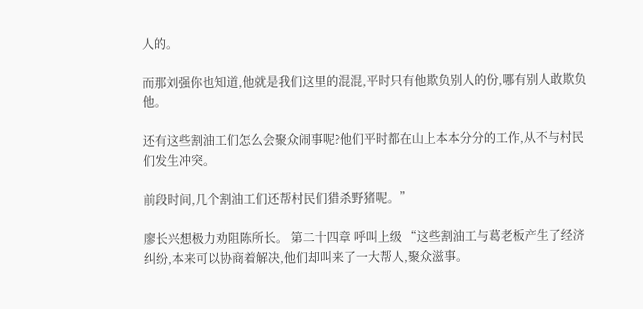人的。

而那刘强你也知道,他就是我们这里的混混,平时只有他欺负别人的份,哪有别人敢欺负他。

还有这些割油工们怎么会聚众闹事呢?他们平时都在山上本本分分的工作,从不与村民们发生冲突。

前段时间,几个割油工们还帮村民们猎杀野猪呢。”

廖长兴想极力劝阻陈所长。 第二十四章 呼叫上级 “这些割油工与葛老板产生了经济纠纷,本来可以协商着解决,他们却叫来了一大帮人,聚众滋事。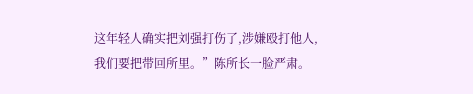这年轻人确实把刘强打伤了,涉嫌殴打他人,我们要把带回所里。”陈所长一脸严肃。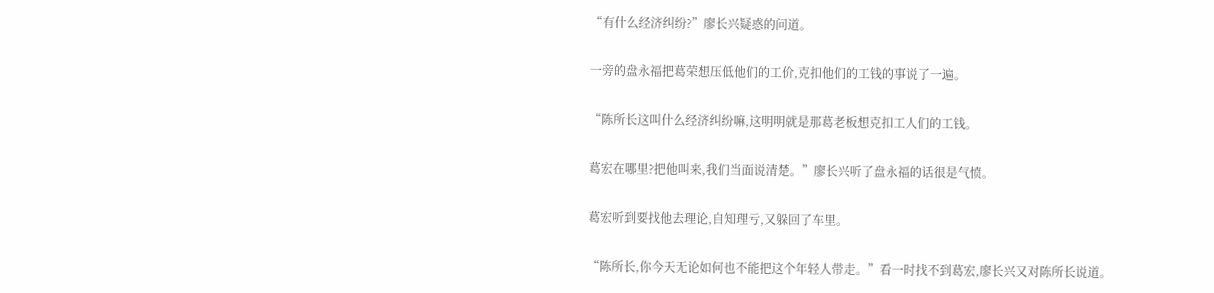“有什么经济纠纷?”廖长兴疑惑的问道。

一旁的盘永福把葛荣想压低他们的工价,克扣他们的工钱的事说了一遍。

“陈所长这叫什么经济纠纷嘛,这明明就是那葛老板想克扣工人们的工钱。

葛宏在哪里?把他叫来,我们当面说清楚。”廖长兴听了盘永福的话很是气愤。

葛宏听到要找他去理论,自知理亏,又躲回了车里。

“陈所长,你今天无论如何也不能把这个年轻人带走。”看一时找不到葛宏,廖长兴又对陈所长说道。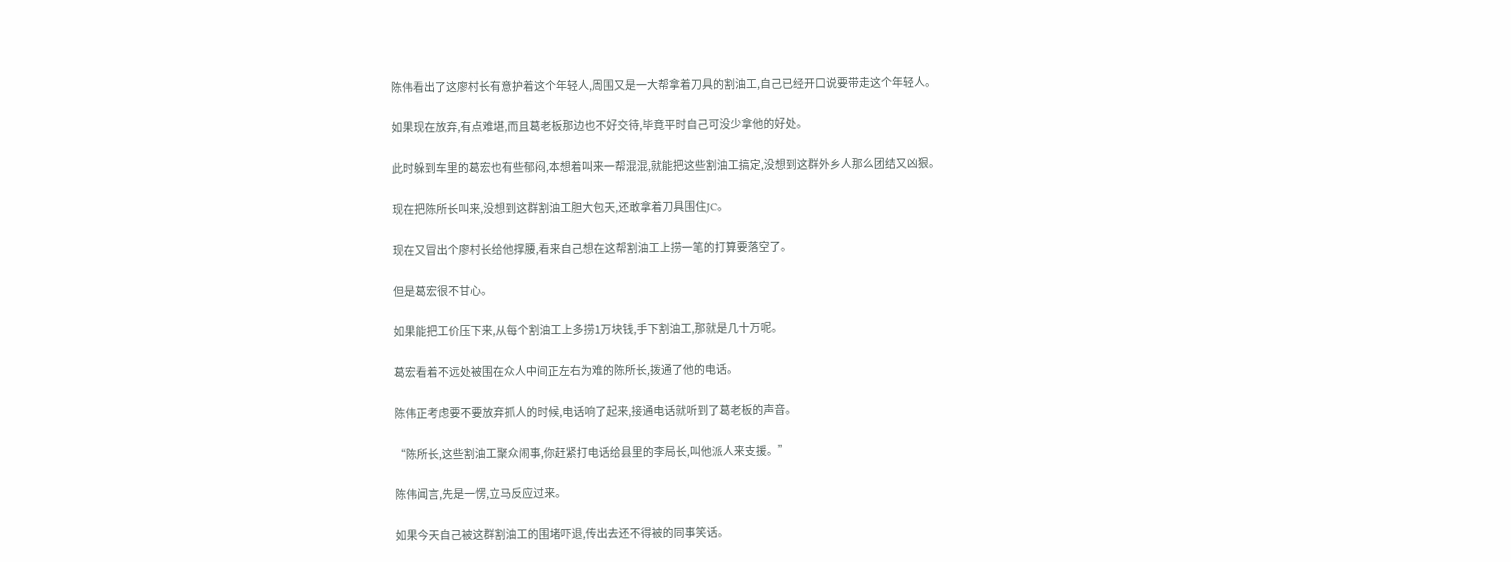陈伟看出了这廖村长有意护着这个年轻人,周围又是一大帮拿着刀具的割油工,自己已经开口说要带走这个年轻人。

如果现在放弃,有点难堪,而且葛老板那边也不好交待,毕竟平时自己可没少拿他的好处。

此时躲到车里的葛宏也有些郁闷,本想着叫来一帮混混,就能把这些割油工搞定,没想到这群外乡人那么团结又凶狠。

现在把陈所长叫来,没想到这群割油工胆大包天,还敢拿着刀具围住JC。

现在又冒出个廖村长给他撑腰,看来自己想在这帮割油工上捞一笔的打算要落空了。

但是葛宏很不甘心。

如果能把工价压下来,从每个割油工上多捞1万块钱,手下割油工,那就是几十万呢。

葛宏看着不远处被围在众人中间正左右为难的陈所长,拨通了他的电话。

陈伟正考虑要不要放弃抓人的时候,电话响了起来,接通电话就听到了葛老板的声音。

“陈所长,这些割油工聚众闹事,你赶紧打电话给县里的李局长,叫他派人来支援。”

陈伟闻言,先是一愣,立马反应过来。

如果今天自己被这群割油工的围堵吓退,传出去还不得被的同事笑话。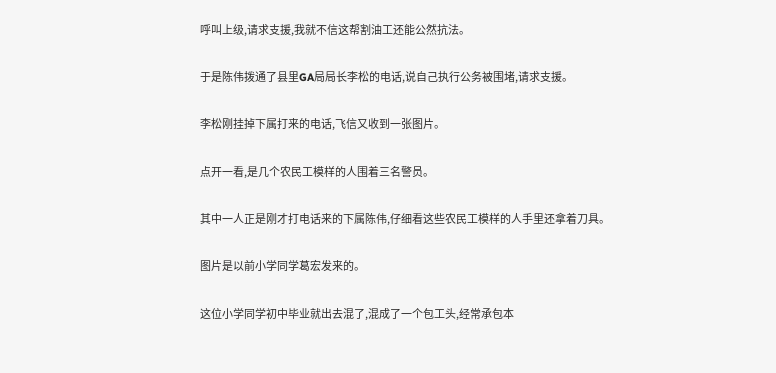呼叫上级,请求支援,我就不信这帮割油工还能公然抗法。

于是陈伟拨通了县里GA局局长李松的电话,说自己执行公务被围堵,请求支援。

李松刚挂掉下属打来的电话,飞信又收到一张图片。

点开一看,是几个农民工模样的人围着三名警员。

其中一人正是刚才打电话来的下属陈伟,仔细看这些农民工模样的人手里还拿着刀具。

图片是以前小学同学葛宏发来的。

这位小学同学初中毕业就出去混了,混成了一个包工头,经常承包本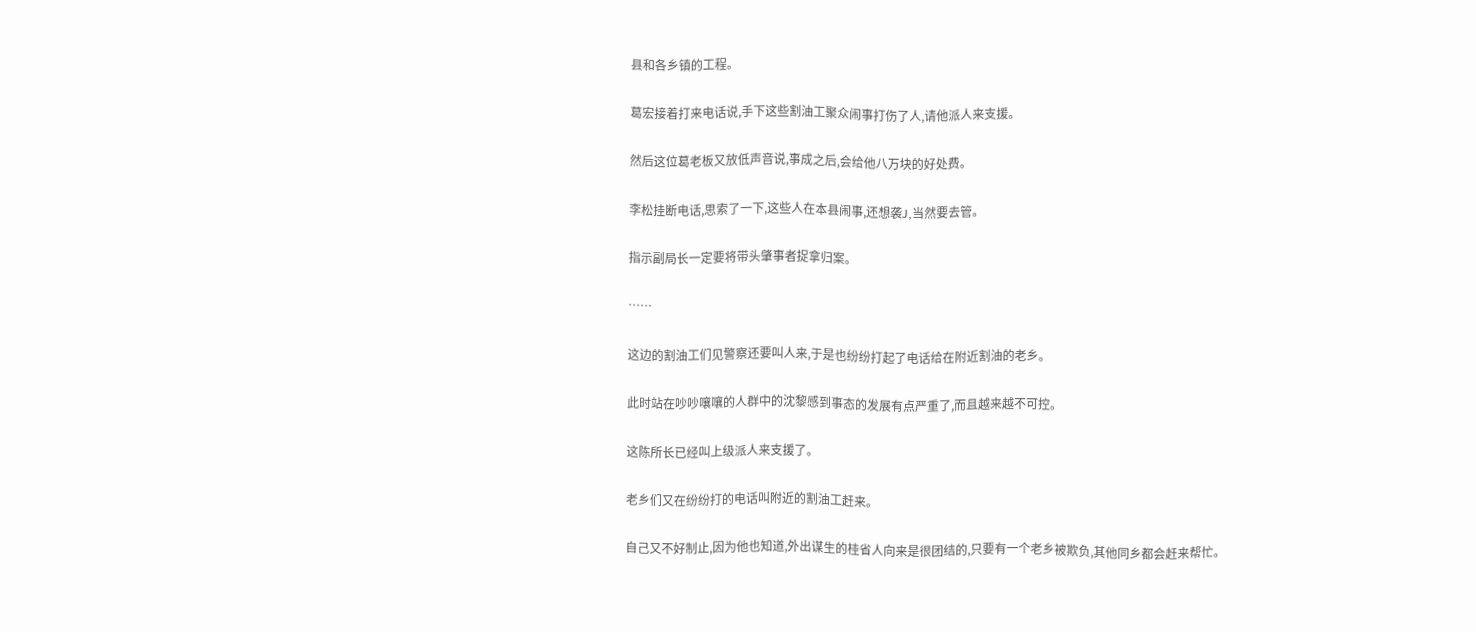县和各乡镇的工程。

葛宏接着打来电话说,手下这些割油工聚众闹事打伤了人,请他派人来支援。

然后这位葛老板又放低声音说,事成之后,会给他八万块的好处费。

李松挂断电话,思索了一下,这些人在本县闹事,还想袭J,当然要去管。

指示副局长一定要将带头肇事者捉拿归案。

……

这边的割油工们见警察还要叫人来,于是也纷纷打起了电话给在附近割油的老乡。

此时站在吵吵嚷嚷的人群中的沈黎感到事态的发展有点严重了,而且越来越不可控。

这陈所长已经叫上级派人来支援了。

老乡们又在纷纷打的电话叫附近的割油工赶来。

自己又不好制止,因为他也知道,外出谋生的桂省人向来是很团结的,只要有一个老乡被欺负,其他同乡都会赶来帮忙。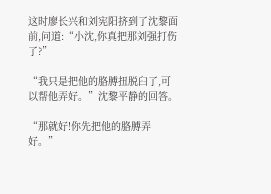这时廖长兴和刘宪阳挤到了沈黎面前,问道:“小沈,你真把那刘强打伤了?”

“我只是把他的胳膊扭脱臼了,可以帮他弄好。”沈黎平静的回答。

“那就好!你先把他的胳膊弄好。”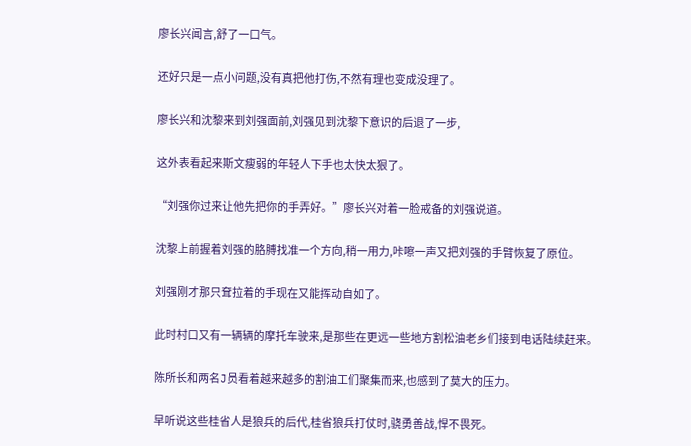廖长兴闻言,舒了一口气。

还好只是一点小问题,没有真把他打伤,不然有理也变成没理了。

廖长兴和沈黎来到刘强面前,刘强见到沈黎下意识的后退了一步,

这外表看起来斯文瘦弱的年轻人下手也太快太狠了。

“刘强你过来让他先把你的手弄好。”廖长兴对着一脸戒备的刘强说道。

沈黎上前握着刘强的胳膊找准一个方向,稍一用力,咔嚓一声又把刘强的手臂恢复了原位。

刘强刚才那只耷拉着的手现在又能挥动自如了。

此时村口又有一辆辆的摩托车驶来,是那些在更远一些地方割松油老乡们接到电话陆续赶来。

陈所长和两名J员看着越来越多的割油工们聚集而来,也感到了莫大的压力。

早听说这些桂省人是狼兵的后代,桂省狼兵打仗时,骁勇善战,悍不畏死。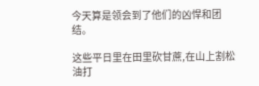今天算是领会到了他们的凶悍和团结。

这些平日里在田里砍甘蔗,在山上割松油打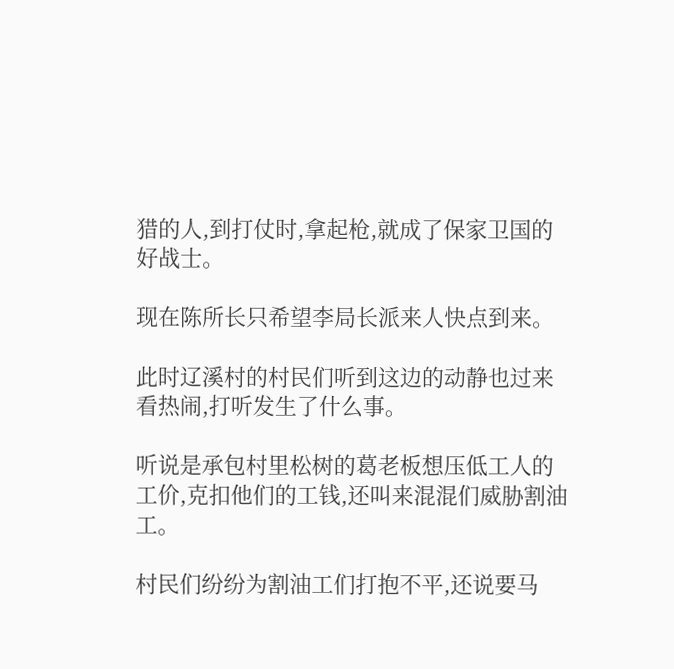猎的人,到打仗时,拿起枪,就成了保家卫国的好战士。

现在陈所长只希望李局长派来人快点到来。

此时辽溪村的村民们听到这边的动静也过来看热闹,打听发生了什么事。

听说是承包村里松树的葛老板想压低工人的工价,克扣他们的工钱,还叫来混混们威胁割油工。

村民们纷纷为割油工们打抱不平,还说要马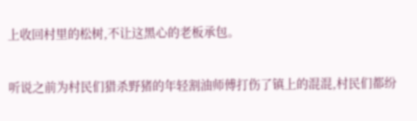上收回村里的松树,不让这黑心的老板承包。

听说之前为村民们猎杀野猪的年轻割油师傅打伤了镇上的混混,村民们都纷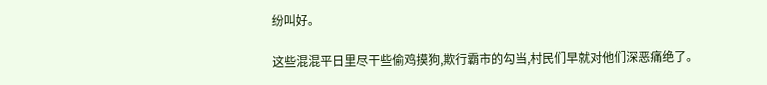纷叫好。

这些混混平日里尽干些偷鸡摸狗,欺行霸市的勾当,村民们早就对他们深恶痛绝了。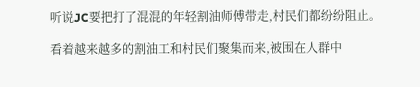听说JC要把打了混混的年轻割油师傅带走,村民们都纷纷阻止。

看着越来越多的割油工和村民们聚集而来,被围在人群中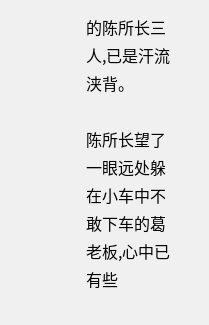的陈所长三人,已是汗流浃背。

陈所长望了一眼远处躲在小车中不敢下车的葛老板,心中已有些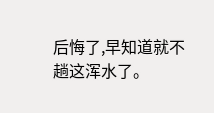后悔了,早知道就不趟这浑水了。